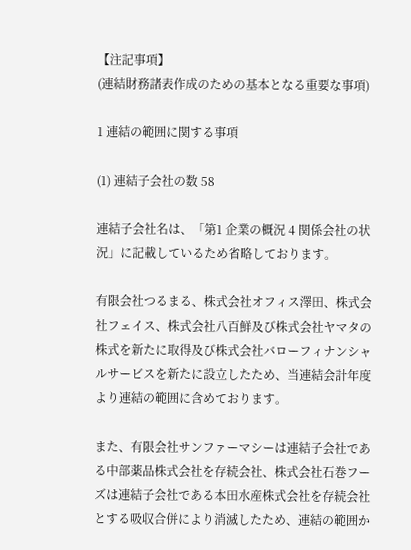【注記事項】
(連結財務諸表作成のための基本となる重要な事項)

1 連結の範囲に関する事項

(1) 連結子会社の数 58

連結子会社名は、「第1 企業の概況 4 関係会社の状況」に記載しているため省略しております。

有限会社つるまる、株式会社オフィス澤田、株式会社フェイス、株式会社八百鮮及び株式会社ヤマタの株式を新たに取得及び株式会社バローフィナンシャルサービスを新たに設立したため、当連結会計年度より連結の範囲に含めております。

また、有限会社サンファーマシーは連結子会社である中部薬品株式会社を存続会社、株式会社石巻フーズは連結子会社である本田水産株式会社を存続会社とする吸収合併により消滅したため、連結の範囲か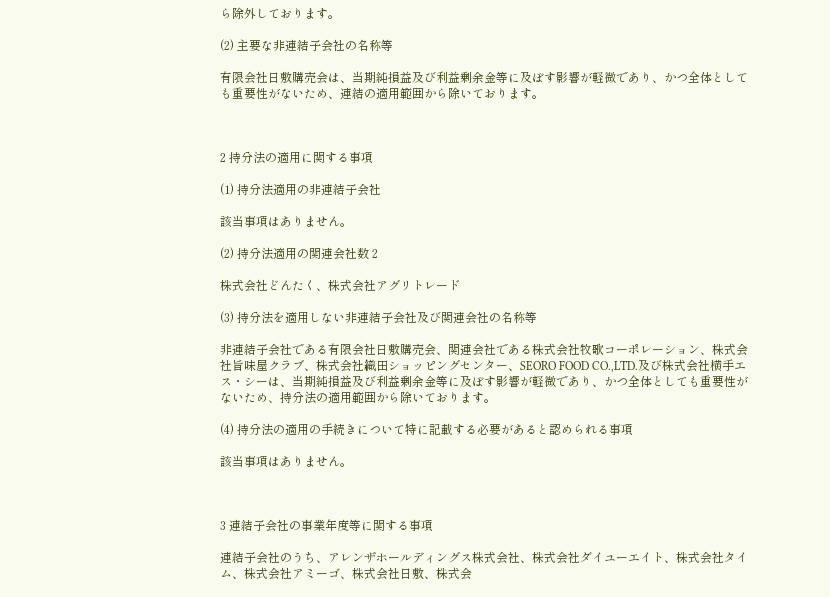ら除外しております。

(2) 主要な非連結子会社の名称等

有限会社日敷購売会は、当期純損益及び利益剰余金等に及ぼす影響が軽微であり、かつ全体としても重要性がないため、連結の適用範囲から除いております。



2 持分法の適用に関する事項

(1) 持分法適用の非連結子会社

該当事項はありません。

(2) 持分法適用の関連会社数 2

株式会社どんたく、株式会社アグリトレード

(3) 持分法を適用しない非連結子会社及び関連会社の名称等

非連結子会社である有限会社日敷購売会、関連会社である株式会社牧歌コーポレーション、株式会社旨味屋クラブ、株式会社織田ショッピングセンター、SEORO FOOD CO.,LTD.及び株式会社横手エス・シーは、当期純損益及び利益剰余金等に及ぼす影響が軽微であり、かつ全体としても重要性がないため、持分法の適用範囲から除いております。

(4) 持分法の適用の手続きについて特に記載する必要があると認められる事項

該当事項はありません。



3 連結子会社の事業年度等に関する事項

連結子会社のうち、アレンザホールディングス株式会社、株式会社ダイユーエイト、株式会社タイム、株式会社アミーゴ、株式会社日敷、株式会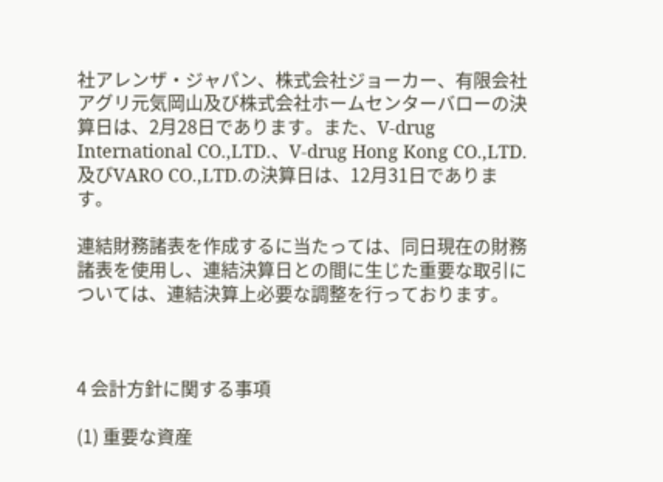社アレンザ・ジャパン、株式会社ジョーカー、有限会社アグリ元気岡山及び株式会社ホームセンターバローの決算日は、2月28日であります。また、V-drug International CO.,LTD.、V-drug Hong Kong CO.,LTD.及びVARO CO.,LTD.の決算日は、12月31日であります。

連結財務諸表を作成するに当たっては、同日現在の財務諸表を使用し、連結決算日との間に生じた重要な取引については、連結決算上必要な調整を行っております。



4 会計方針に関する事項

(1) 重要な資産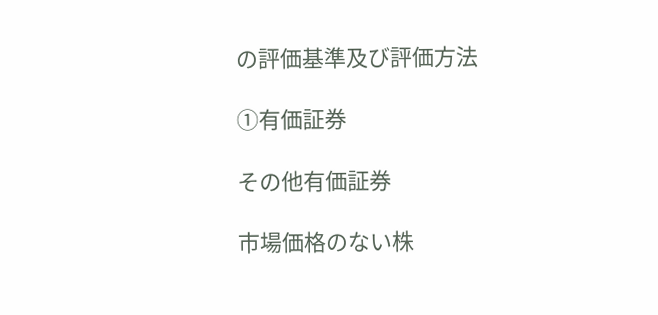の評価基準及び評価方法

①有価証券

その他有価証券

市場価格のない株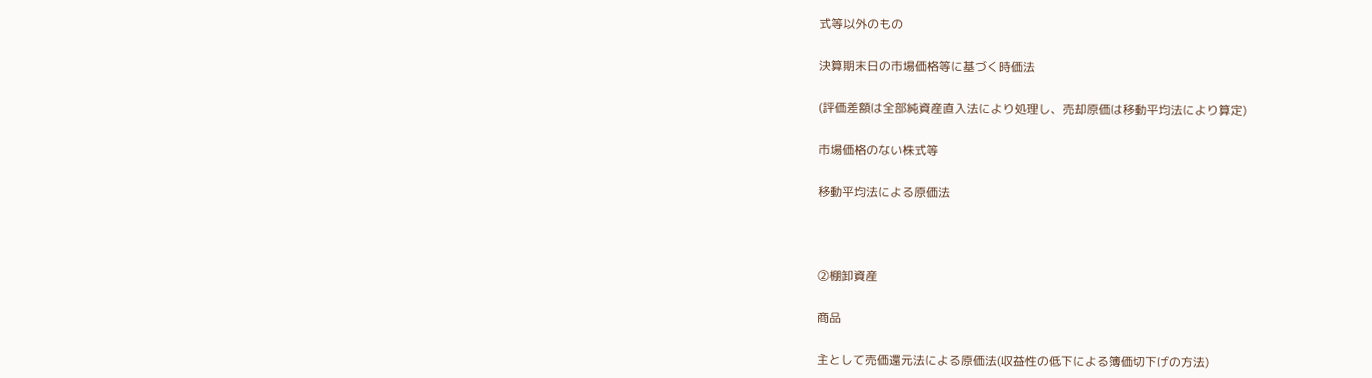式等以外のもの

決算期末日の市場価格等に基づく時価法

(評価差額は全部純資産直入法により処理し、売却原価は移動平均法により算定)

市場価格のない株式等

移動平均法による原価法



②棚卸資産

商品

主として売価還元法による原価法(収益性の低下による簿価切下げの方法)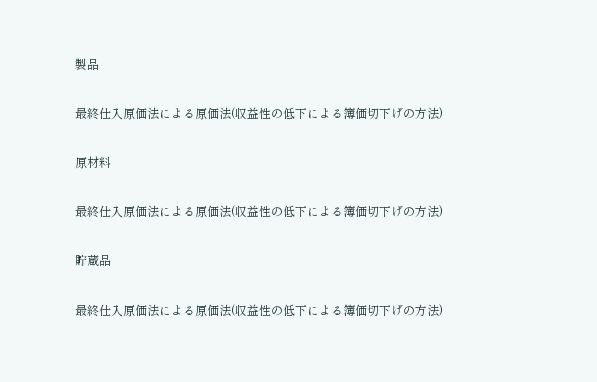製品

最終仕入原価法による原価法(収益性の低下による簿価切下げの方法)

原材料

最終仕入原価法による原価法(収益性の低下による簿価切下げの方法)

貯蔵品

最終仕入原価法による原価法(収益性の低下による簿価切下げの方法)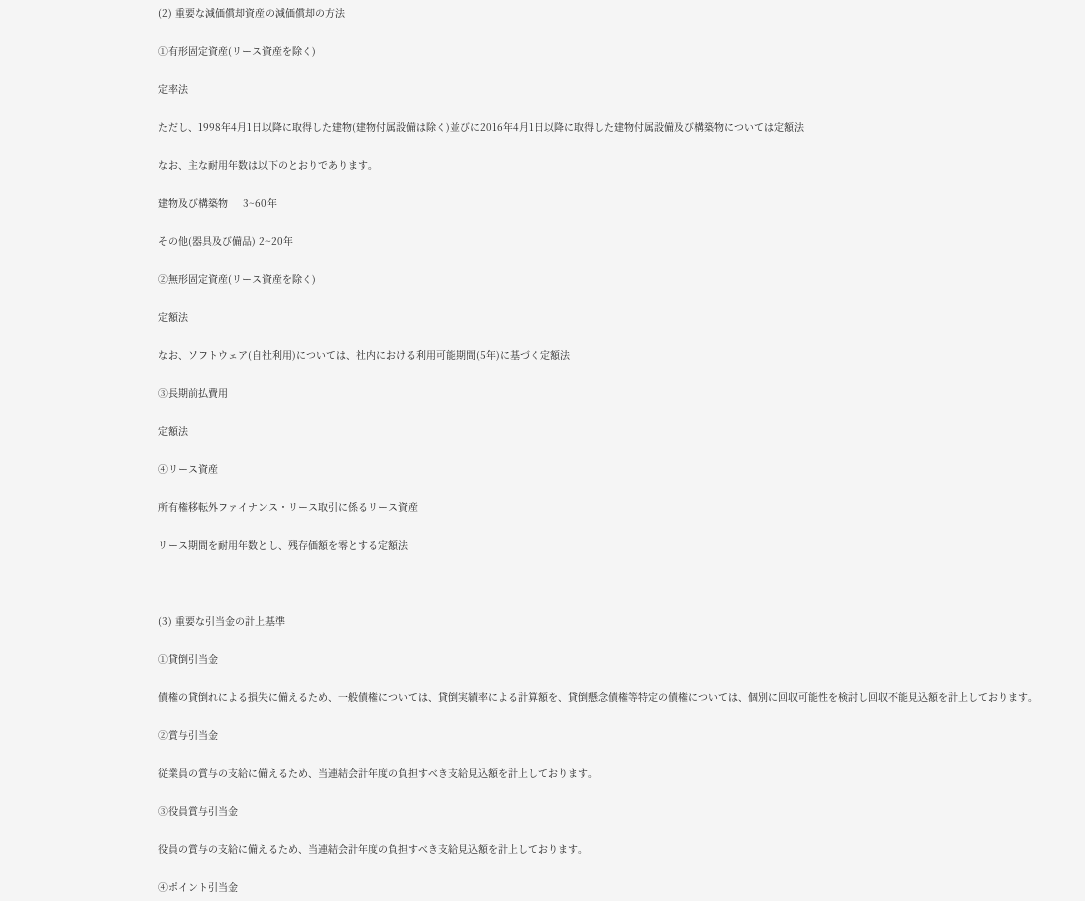(2) 重要な減価償却資産の減価償却の方法

①有形固定資産(リース資産を除く)

定率法

ただし、1998年4月1日以降に取得した建物(建物付属設備は除く)並びに2016年4月1日以降に取得した建物付属設備及び構築物については定額法

なお、主な耐用年数は以下のとおりであります。

建物及び構築物     3~60年

その他(器具及び備品) 2~20年

②無形固定資産(リース資産を除く)

定額法

なお、ソフトウェア(自社利用)については、社内における利用可能期間(5年)に基づく定額法

③長期前払費用

定額法

④リース資産

所有権移転外ファイナンス・リース取引に係るリース資産

リース期間を耐用年数とし、残存価額を零とする定額法



(3) 重要な引当金の計上基準

①貸倒引当金

債権の貸倒れによる損失に備えるため、一般債権については、貸倒実績率による計算額を、貸倒懸念債権等特定の債権については、個別に回収可能性を検討し回収不能見込額を計上しております。

②賞与引当金

従業員の賞与の支給に備えるため、当連結会計年度の負担すべき支給見込額を計上しております。

③役員賞与引当金

役員の賞与の支給に備えるため、当連結会計年度の負担すべき支給見込額を計上しております。

④ポイント引当金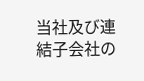当社及び連結子会社の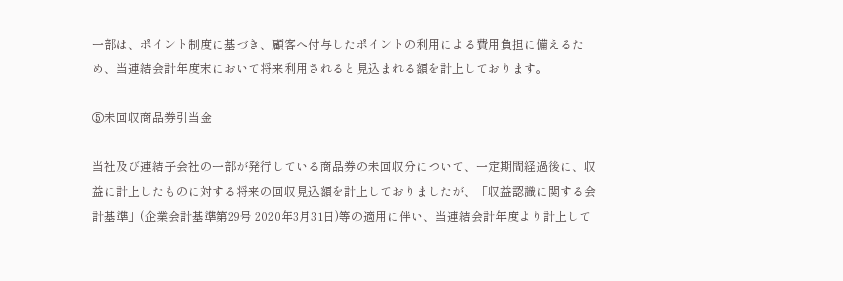一部は、ポイント制度に基づき、顧客へ付与したポイントの利用による費用負担に備えるため、当連結会計年度末において将来利用されると見込まれる額を計上しております。

⑤未回収商品券引当金

当社及び連結子会社の一部が発行している商品券の未回収分について、一定期間経過後に、収益に計上したものに対する将来の回収見込額を計上しておりましたが、「収益認識に関する会計基準」(企業会計基準第29号 2020年3月31日)等の適用に伴い、当連結会計年度より計上して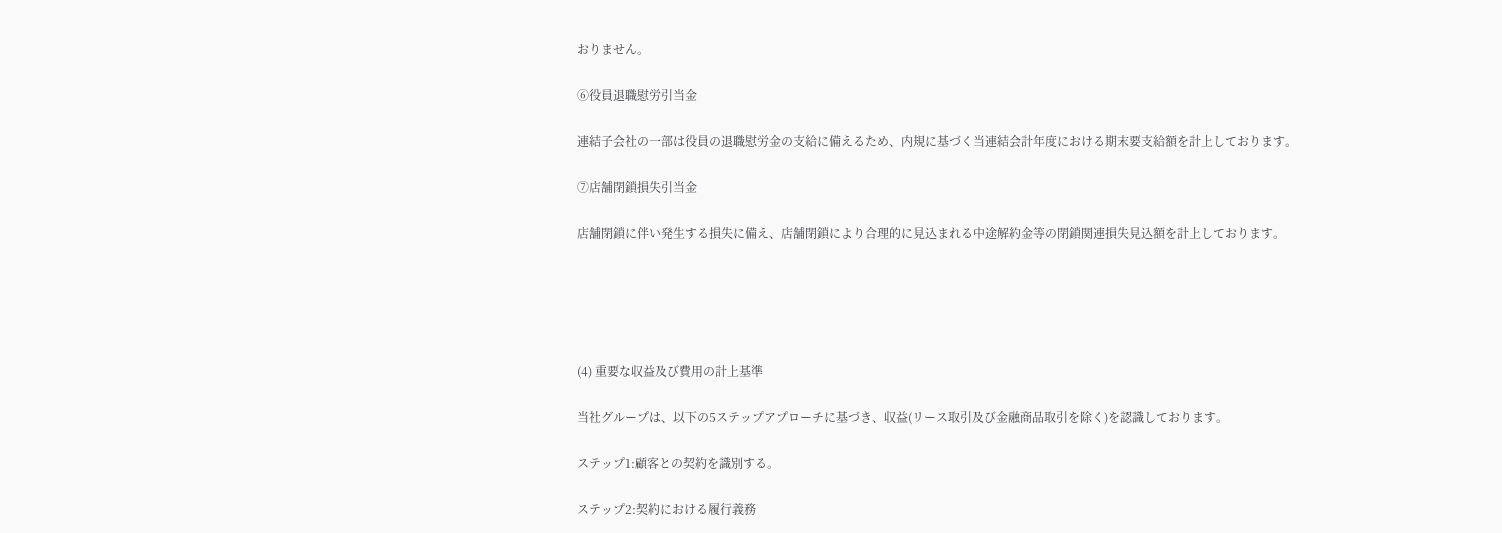おりません。

⑥役員退職慰労引当金

連結子会社の一部は役員の退職慰労金の支給に備えるため、内規に基づく当連結会計年度における期末要支給額を計上しております。

⑦店舗閉鎖損失引当金

店舗閉鎖に伴い発生する損失に備え、店舗閉鎖により合理的に見込まれる中途解約金等の閉鎖関連損失見込額を計上しております。





(4) 重要な収益及び費用の計上基準

当社グループは、以下の5ステップアプローチに基づき、収益(リース取引及び金融商品取引を除く)を認識しております。

ステップ1:顧客との契約を識別する。

ステップ2:契約における履行義務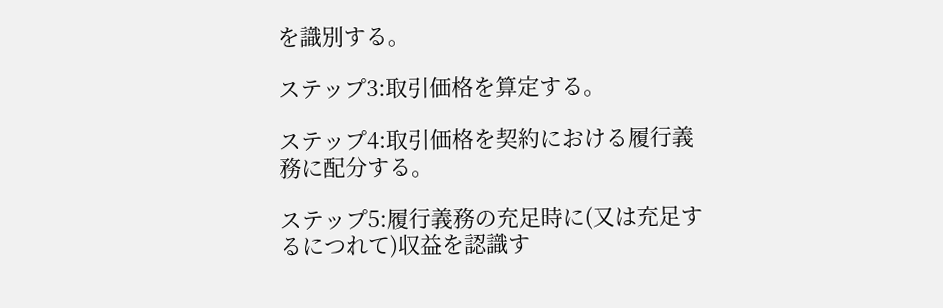を識別する。

ステップ3:取引価格を算定する。

ステップ4:取引価格を契約における履行義務に配分する。

ステップ5:履行義務の充足時に(又は充足するにつれて)収益を認識す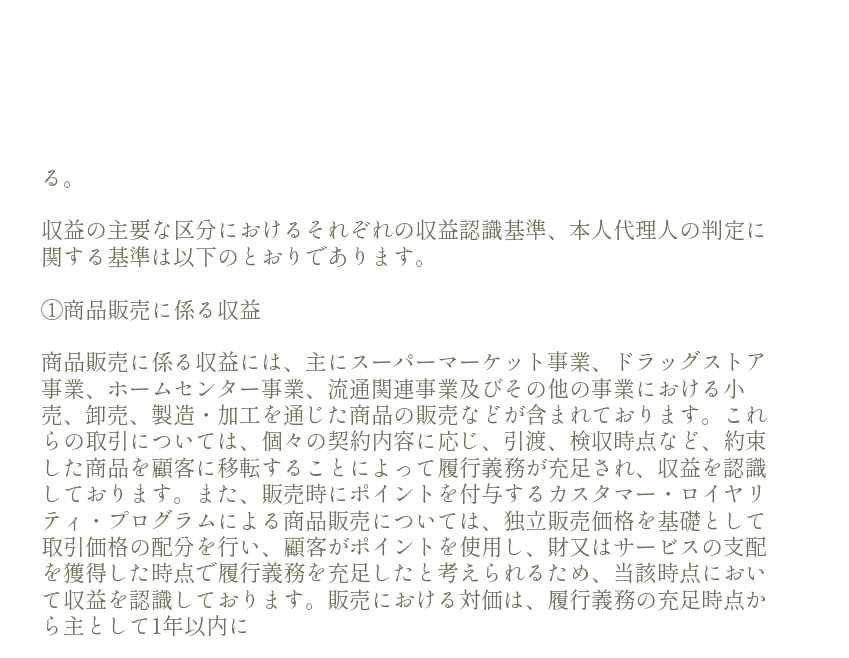る。

収益の主要な区分におけるそれぞれの収益認識基準、本人代理人の判定に関する基準は以下のとおりであります。

①商品販売に係る収益

商品販売に係る収益には、主にスーパーマーケット事業、ドラッグストア事業、ホームセンター事業、流通関連事業及びその他の事業における小売、卸売、製造・加工を通じた商品の販売などが含まれております。これらの取引については、個々の契約内容に応じ、引渡、検収時点など、約束した商品を顧客に移転することによって履行義務が充足され、収益を認識しております。また、販売時にポイントを付与するカスタマー・ロイヤリティ・プログラムによる商品販売については、独立販売価格を基礎として取引価格の配分を行い、顧客がポイントを使用し、財又はサービスの支配を獲得した時点で履行義務を充足したと考えられるため、当該時点において収益を認識しております。販売における対価は、履行義務の充足時点から主として1年以内に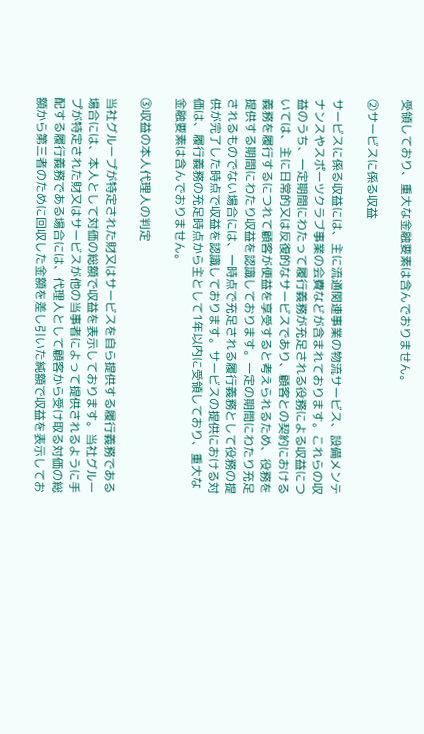受領しており、重大な金融要素は含んでおりません。

②サービスに係る収益

サービスに係る収益には、主に流通関連事業の物流サービス、設備メンテナンスやスポーツクラブ事業の会費などが含まれております。これらの収益のうち、一定期間にわたって履行義務が充足される役務による収益については、主に日常的又は反復的なサービスであり、顧客との契約における義務を履行するにつれて顧客が便益を享受すると考えられるため、役務を提供する期間にわたり収益を認識しております。一定の期間にわたり充足されるものでない場合には、一時点で充足される履行義務として役務の提供が完了した時点で収益を認識しております。サービスの提供における対価は、履行義務の充足時点から主として1年以内に受領しており、重大な金融要素は含んでおりません。

③収益の本人代理人の判定

当社グループが特定された財又はサービスを自ら提供する履行義務である場合には、本人として対価の総額で収益を表示しております。当社グループが特定された財又はサービスが他の当事者によって提供されるように手配する履行義務である場合には、代理人として顧客から受け取る対価の総額から第三者のために回収した金額を差し引いた純額で収益を表示してお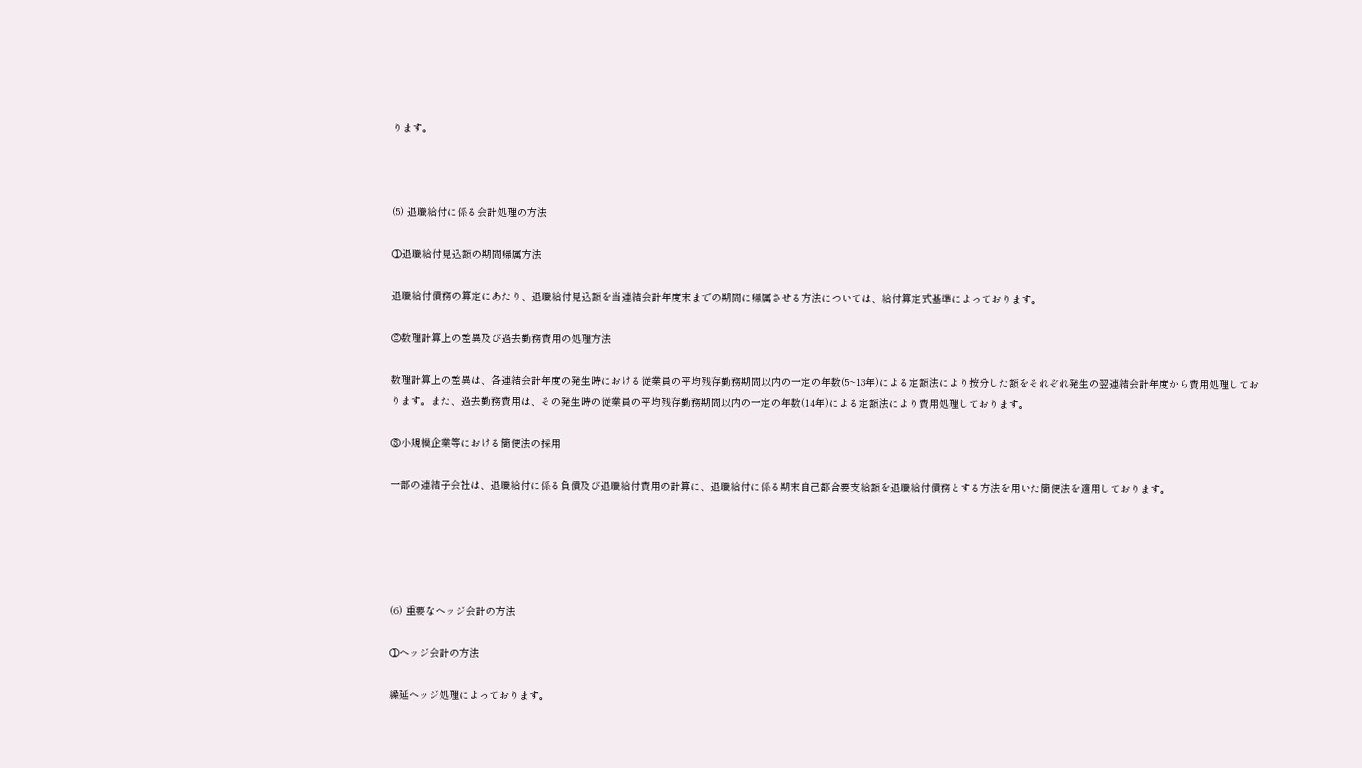ります。



(5) 退職給付に係る会計処理の方法

①退職給付見込額の期間帰属方法

退職給付債務の算定にあたり、退職給付見込額を当連結会計年度末までの期間に帰属させる方法については、給付算定式基準によっております。

②数理計算上の差異及び過去勤務費用の処理方法

数理計算上の差異は、各連結会計年度の発生時における従業員の平均残存勤務期間以内の一定の年数(5~13年)による定額法により按分した額をそれぞれ発生の翌連結会計年度から費用処理しております。また、過去勤務費用は、その発生時の従業員の平均残存勤務期間以内の一定の年数(14年)による定額法により費用処理しております。

③小規模企業等における簡便法の採用

一部の連結子会社は、退職給付に係る負債及び退職給付費用の計算に、退職給付に係る期末自己都合要支給額を退職給付債務とする方法を用いた簡便法を適用しております。





(6) 重要なヘッジ会計の方法

①ヘッジ会計の方法

繰延ヘッジ処理によっております。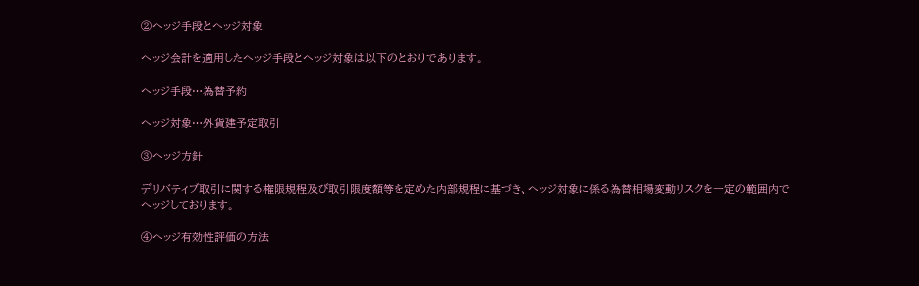②ヘッジ手段とヘッジ対象

ヘッジ会計を適用したヘッジ手段とヘッジ対象は以下のとおりであります。

ヘッジ手段…為替予約

ヘッジ対象…外貨建予定取引

③ヘッジ方針

デリバティブ取引に関する権限規程及び取引限度額等を定めた内部規程に基づき、ヘッジ対象に係る為替相場変動リスクを一定の範囲内でヘッジしております。

④ヘッジ有効性評価の方法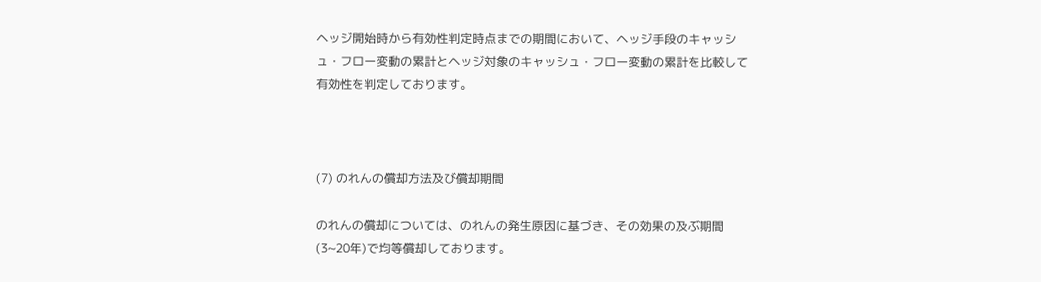ヘッジ開始時から有効性判定時点までの期間において、ヘッジ手段のキャッシュ・フロー変動の累計とヘッジ対象のキャッシュ・フロー変動の累計を比較して有効性を判定しております。



(7) のれんの償却方法及び償却期間

のれんの償却については、のれんの発生原因に基づき、その効果の及ぶ期間(3~20年)で均等償却しております。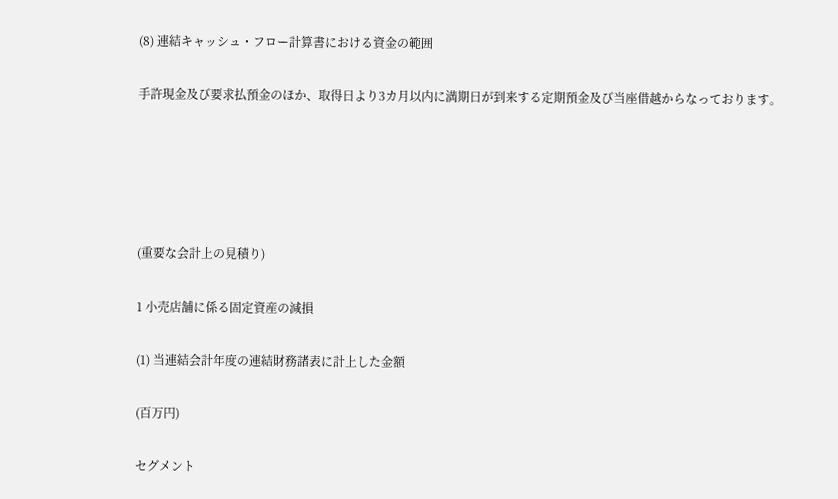(8) 連結キャッシュ・フロー計算書における資金の範囲

手許現金及び要求払預金のほか、取得日より3カ月以内に満期日が到来する定期預金及び当座借越からなっております。





(重要な会計上の見積り)

1 小売店舗に係る固定資産の減損

(1) 当連結会計年度の連結財務諸表に計上した金額

(百万円)

セグメント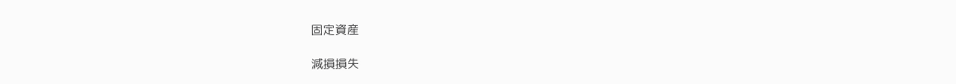固定資産

減損損失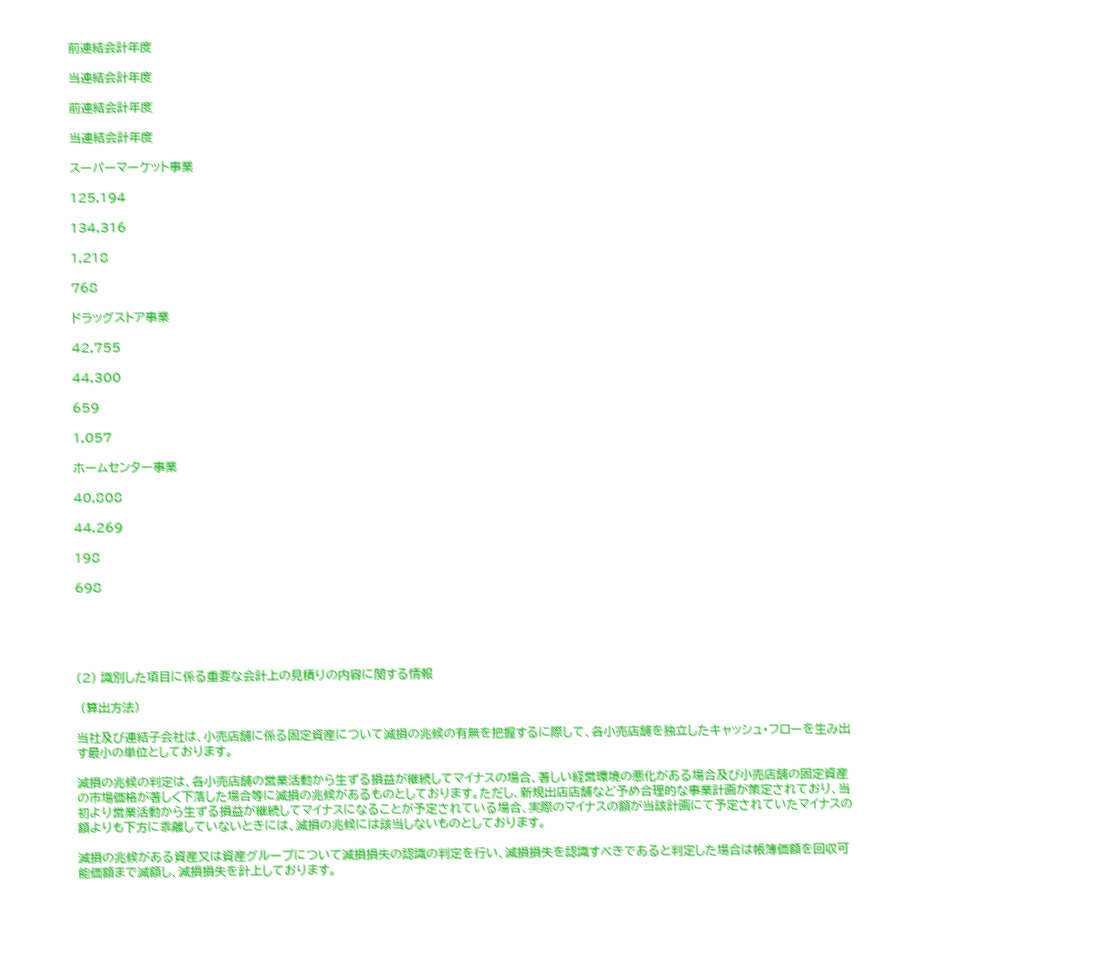前連結会計年度

当連結会計年度

前連結会計年度

当連結会計年度

スーパーマーケット事業

125,194

134,316

1,218

768

ドラッグストア事業

42,755

44,300

659

1,057

ホームセンター事業

40,808

44,269

198

698





(2) 識別した項目に係る重要な会計上の見積りの内容に関する情報

 (算出方法)

当社及び連結子会社は、小売店舗に係る固定資産について減損の兆候の有無を把握するに際して、各小売店舗を独立したキャッシュ・フローを生み出す最小の単位としております。

減損の兆候の判定は、各小売店舗の営業活動から生ずる損益が継続してマイナスの場合、著しい経営環境の悪化がある場合及び小売店舗の固定資産の市場価格が著しく下落した場合等に減損の兆候があるものとしております。ただし、新規出店店舗など予め合理的な事業計画が策定されており、当初より営業活動から生ずる損益が継続してマイナスになることが予定されている場合、実際のマイナスの額が当該計画にて予定されていたマイナスの額よりも下方に乖離していないときには、減損の兆候には該当しないものとしております。

減損の兆候がある資産又は資産グループについて減損損失の認識の判定を行い、減損損失を認識すべきであると判定した場合は帳簿価額を回収可能価額まで減額し、減損損失を計上しております。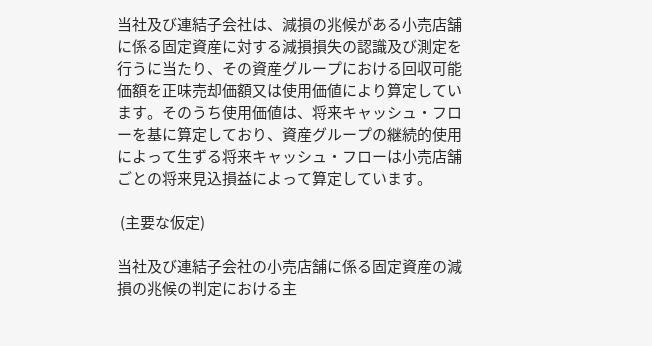当社及び連結子会社は、減損の兆候がある小売店舗に係る固定資産に対する減損損失の認識及び測定を行うに当たり、その資産グループにおける回収可能価額を正味売却価額又は使用価値により算定しています。そのうち使用価値は、将来キャッシュ・フローを基に算定しており、資産グループの継続的使用によって生ずる将来キャッシュ・フローは小売店舗ごとの将来見込損益によって算定しています。

 (主要な仮定)

当社及び連結子会社の小売店舗に係る固定資産の減損の兆候の判定における主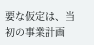要な仮定は、当初の事業計画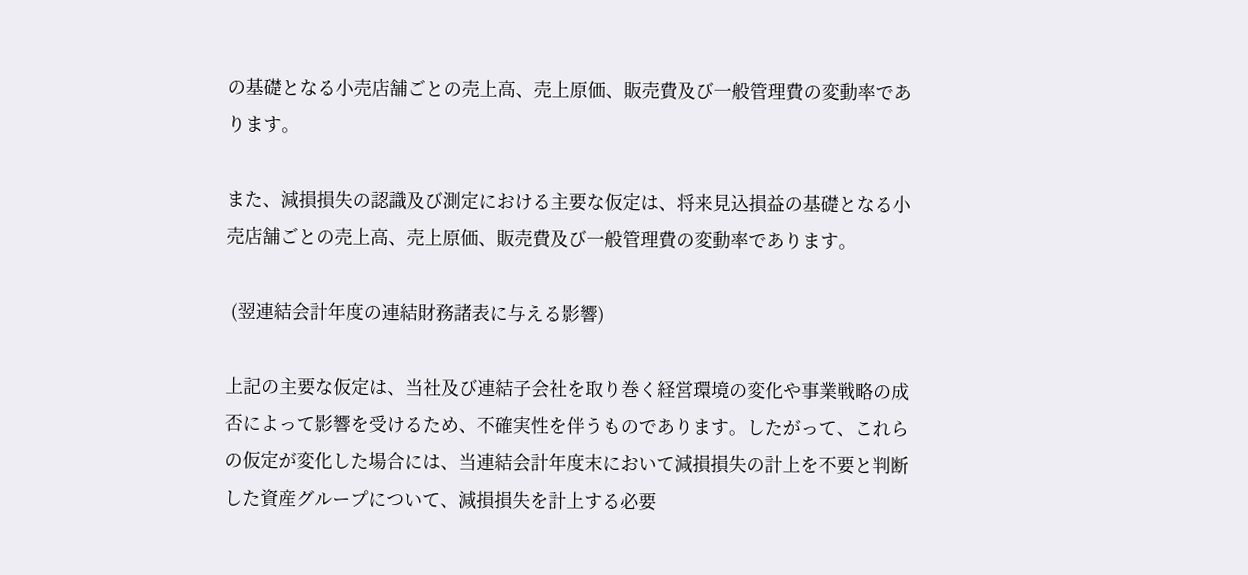の基礎となる小売店舗ごとの売上高、売上原価、販売費及び一般管理費の変動率であります。

また、減損損失の認識及び測定における主要な仮定は、将来見込損益の基礎となる小売店舗ごとの売上高、売上原価、販売費及び一般管理費の変動率であります。

 (翌連結会計年度の連結財務諸表に与える影響)

上記の主要な仮定は、当社及び連結子会社を取り巻く経営環境の変化や事業戦略の成否によって影響を受けるため、不確実性を伴うものであります。したがって、これらの仮定が変化した場合には、当連結会計年度末において減損損失の計上を不要と判断した資産グループについて、減損損失を計上する必要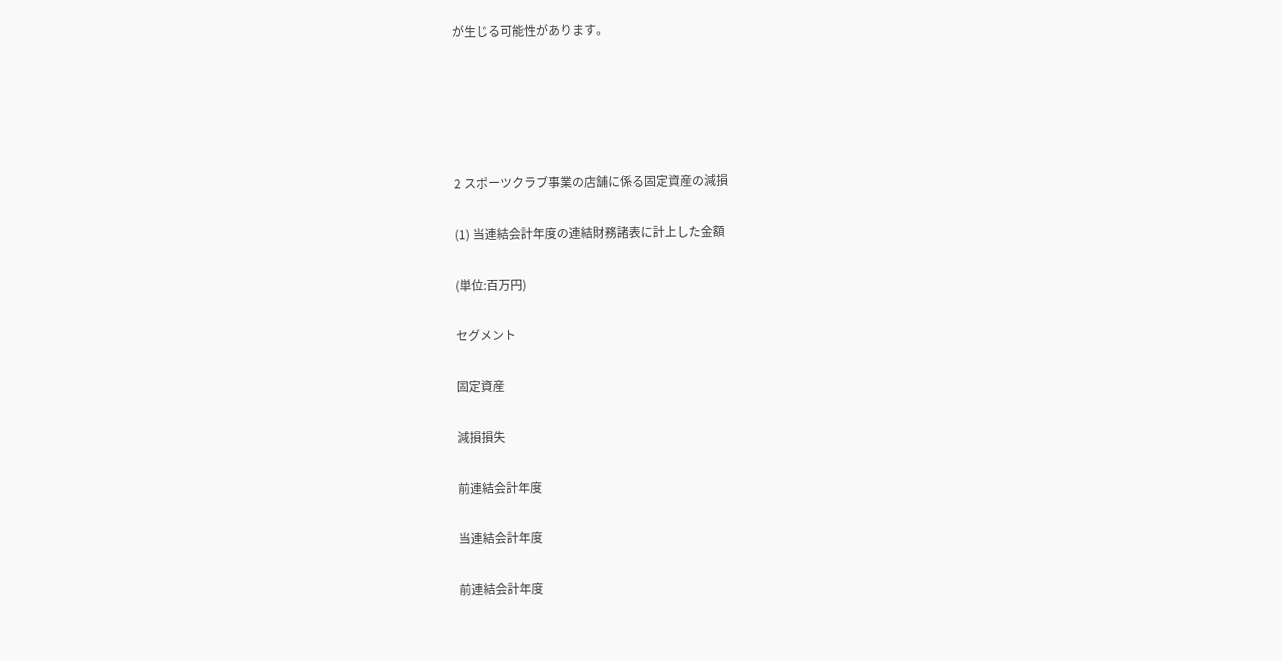が生じる可能性があります。





2 スポーツクラブ事業の店舗に係る固定資産の減損

(1) 当連結会計年度の連結財務諸表に計上した金額

(単位:百万円)

セグメント

固定資産

減損損失

前連結会計年度

当連結会計年度

前連結会計年度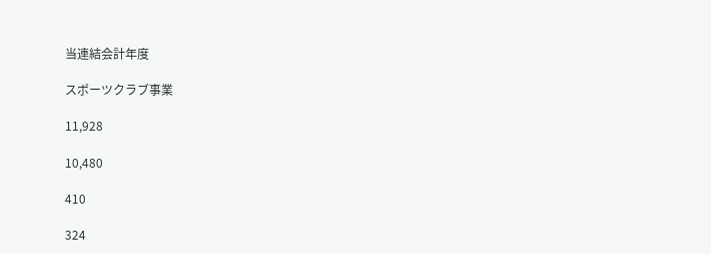当連結会計年度

スポーツクラブ事業

11,928

10,480

410

324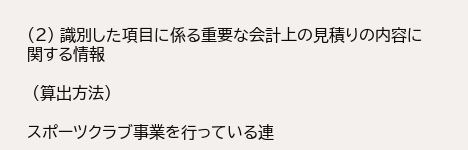(2) 識別した項目に係る重要な会計上の見積りの内容に関する情報

 (算出方法)

スポーツクラブ事業を行っている連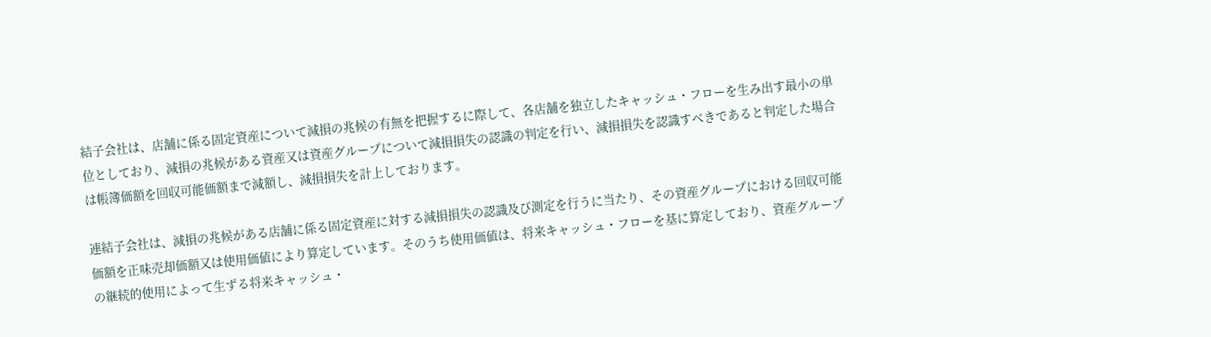結子会社は、店舗に係る固定資産について減損の兆候の有無を把握するに際して、各店舗を独立したキャッシュ・フローを生み出す最小の単位としており、減損の兆候がある資産又は資産グループについて減損損失の認識の判定を行い、減損損失を認識すべきであると判定した場合は帳簿価額を回収可能価額まで減額し、減損損失を計上しております。

連結子会社は、減損の兆候がある店舗に係る固定資産に対する減損損失の認識及び測定を行うに当たり、その資産グループにおける回収可能価額を正味売却価額又は使用価値により算定しています。そのうち使用価値は、将来キャッシュ・フローを基に算定しており、資産グループの継続的使用によって生ずる将来キャッシュ・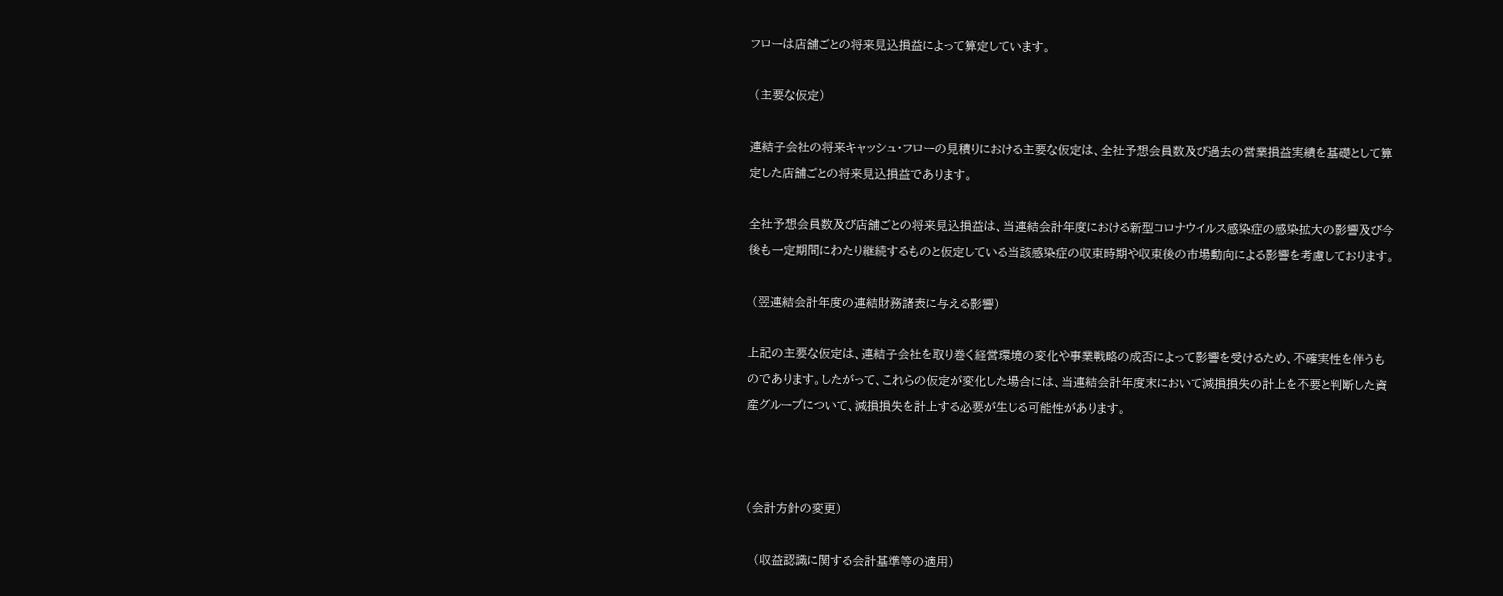フローは店舗ごとの将来見込損益によって算定しています。

 (主要な仮定)

連結子会社の将来キャッシュ・フローの見積りにおける主要な仮定は、全社予想会員数及び過去の営業損益実績を基礎として算定した店舗ごとの将来見込損益であります。

全社予想会員数及び店舗ごとの将来見込損益は、当連結会計年度における新型コロナウイルス感染症の感染拡大の影響及び今後も一定期間にわたり継続するものと仮定している当該感染症の収束時期や収束後の市場動向による影響を考慮しております。

 (翌連結会計年度の連結財務諸表に与える影響)

上記の主要な仮定は、連結子会社を取り巻く経営環境の変化や事業戦略の成否によって影響を受けるため、不確実性を伴うものであります。したがって、これらの仮定が変化した場合には、当連結会計年度末において減損損失の計上を不要と判断した資産グループについて、減損損失を計上する必要が生じる可能性があります。



(会計方針の変更)

  (収益認識に関する会計基準等の適用)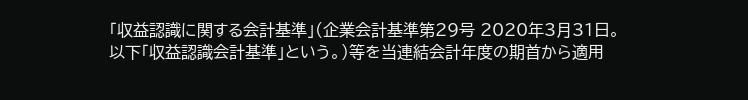「収益認識に関する会計基準」(企業会計基準第29号 2020年3月31日。以下「収益認識会計基準」という。)等を当連結会計年度の期首から適用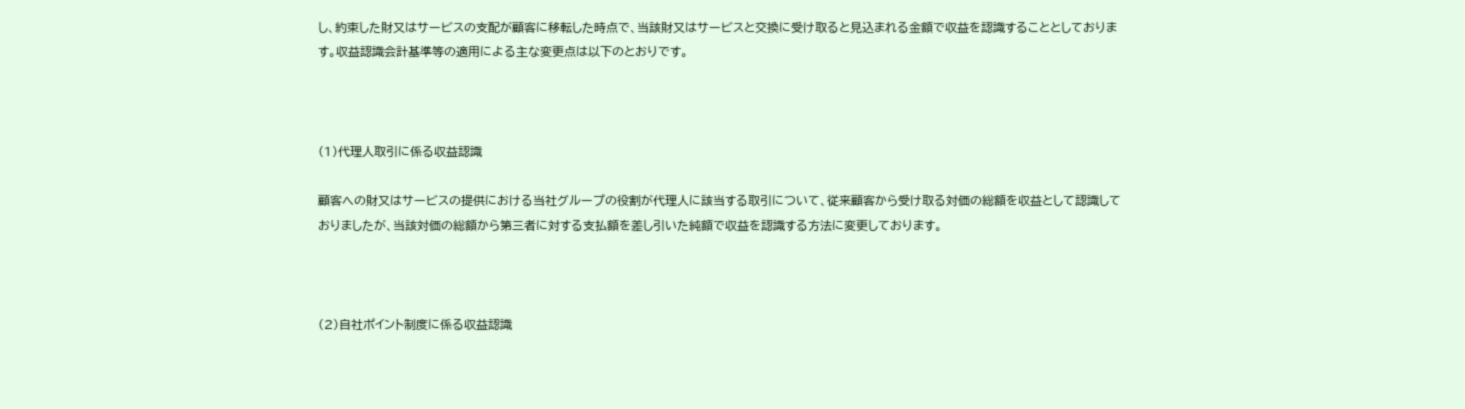し、約束した財又はサービスの支配が顧客に移転した時点で、当該財又はサービスと交換に受け取ると見込まれる金額で収益を認識することとしております。収益認識会計基準等の適用による主な変更点は以下のとおりです。



(1)代理人取引に係る収益認識

顧客への財又はサービスの提供における当社グループの役割が代理人に該当する取引について、従来顧客から受け取る対価の総額を収益として認識しておりましたが、当該対価の総額から第三者に対する支払額を差し引いた純額で収益を認識する方法に変更しております。



(2)自社ポイント制度に係る収益認識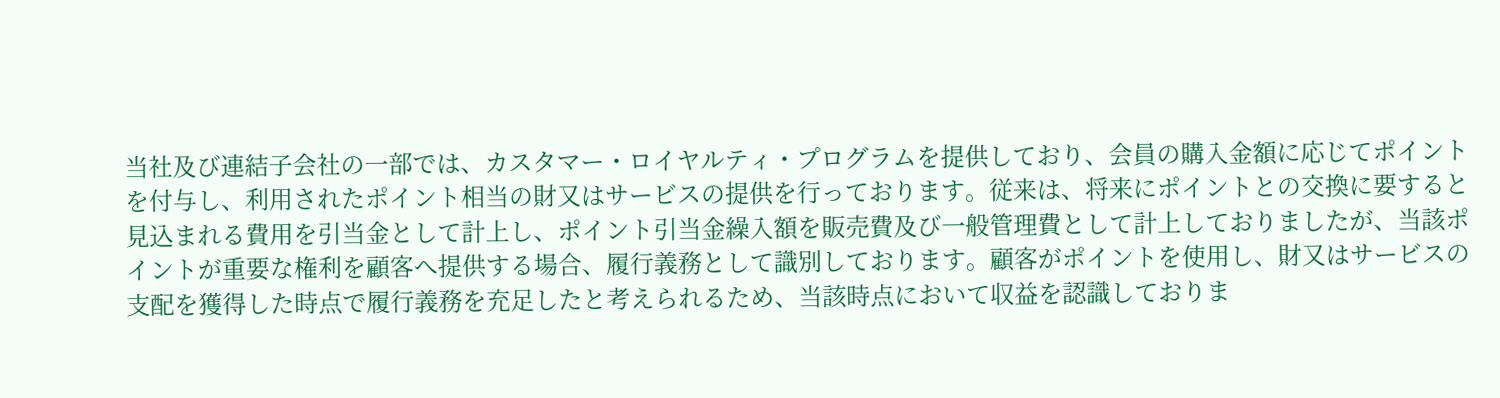当社及び連結子会社の一部では、カスタマー・ロイヤルティ・プログラムを提供しており、会員の購入金額に応じてポイントを付与し、利用されたポイント相当の財又はサービスの提供を行っております。従来は、将来にポイントとの交換に要すると見込まれる費用を引当金として計上し、ポイント引当金繰入額を販売費及び一般管理費として計上しておりましたが、当該ポイントが重要な権利を顧客へ提供する場合、履行義務として識別しております。顧客がポイントを使用し、財又はサービスの支配を獲得した時点で履行義務を充足したと考えられるため、当該時点において収益を認識しておりま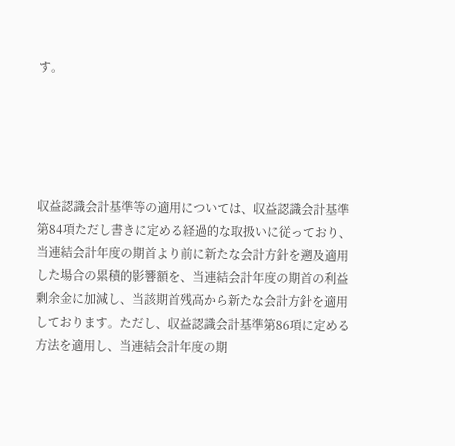す。





収益認識会計基準等の適用については、収益認識会計基準第84項ただし書きに定める経過的な取扱いに従っており、当連結会計年度の期首より前に新たな会計方針を遡及適用した場合の累積的影響額を、当連結会計年度の期首の利益剰余金に加減し、当該期首残高から新たな会計方針を適用しております。ただし、収益認識会計基準第86項に定める方法を適用し、当連結会計年度の期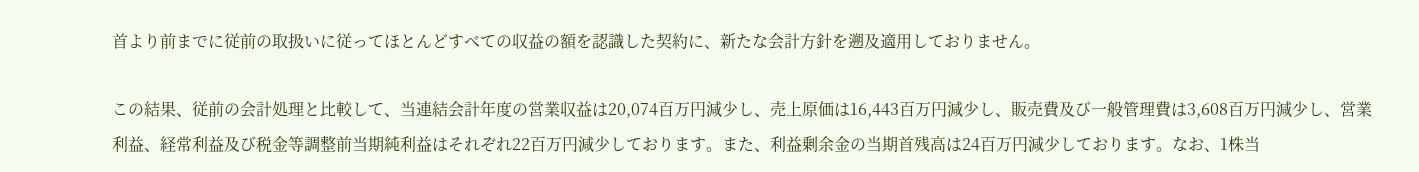首より前までに従前の取扱いに従ってほとんどすべての収益の額を認識した契約に、新たな会計方針を遡及適用しておりません。

この結果、従前の会計処理と比較して、当連結会計年度の営業収益は20,074百万円減少し、売上原価は16,443百万円減少し、販売費及び一般管理費は3,608百万円減少し、営業利益、経常利益及び税金等調整前当期純利益はそれぞれ22百万円減少しております。また、利益剰余金の当期首残高は24百万円減少しております。なお、1株当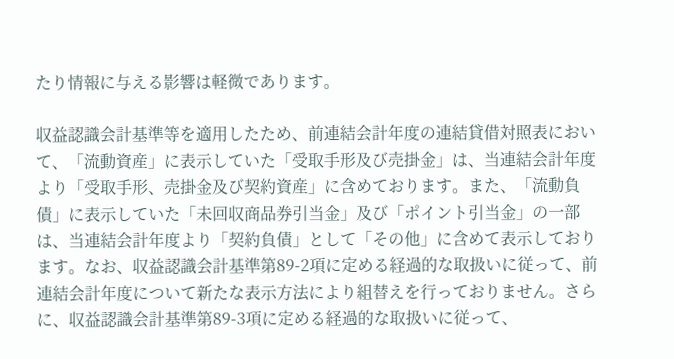たり情報に与える影響は軽微であります。

収益認識会計基準等を適用したため、前連結会計年度の連結貸借対照表において、「流動資産」に表示していた「受取手形及び売掛金」は、当連結会計年度より「受取手形、売掛金及び契約資産」に含めております。また、「流動負債」に表示していた「未回収商品券引当金」及び「ポイント引当金」の一部は、当連結会計年度より「契約負債」として「その他」に含めて表示しております。なお、収益認識会計基準第89-2項に定める経過的な取扱いに従って、前連結会計年度について新たな表示方法により組替えを行っておりません。さらに、収益認識会計基準第89-3項に定める経過的な取扱いに従って、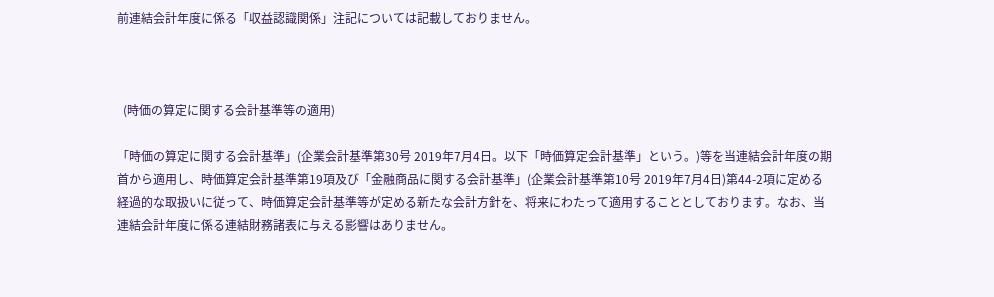前連結会計年度に係る「収益認識関係」注記については記載しておりません。



  (時価の算定に関する会計基準等の適用)

「時価の算定に関する会計基準」(企業会計基準第30号 2019年7月4日。以下「時価算定会計基準」という。)等を当連結会計年度の期首から適用し、時価算定会計基準第19項及び「金融商品に関する会計基準」(企業会計基準第10号 2019年7月4日)第44-2項に定める経過的な取扱いに従って、時価算定会計基準等が定める新たな会計方針を、将来にわたって適用することとしております。なお、当連結会計年度に係る連結財務諸表に与える影響はありません。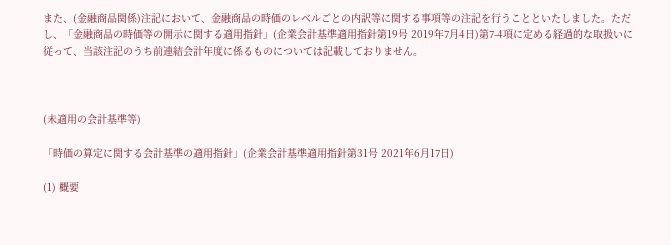また、(金融商品関係)注記において、金融商品の時価のレベルごとの内訳等に関する事項等の注記を行うことといたしました。ただし、「金融商品の時価等の開示に関する適用指針」(企業会計基準適用指針第19号 2019年7月4日)第7-4項に定める経過的な取扱いに従って、当該注記のうち前連結会計年度に係るものについては記載しておりません。



(未適用の会計基準等)

「時価の算定に関する会計基準の適用指針」(企業会計基準適用指針第31号 2021年6月17日)

(1) 概要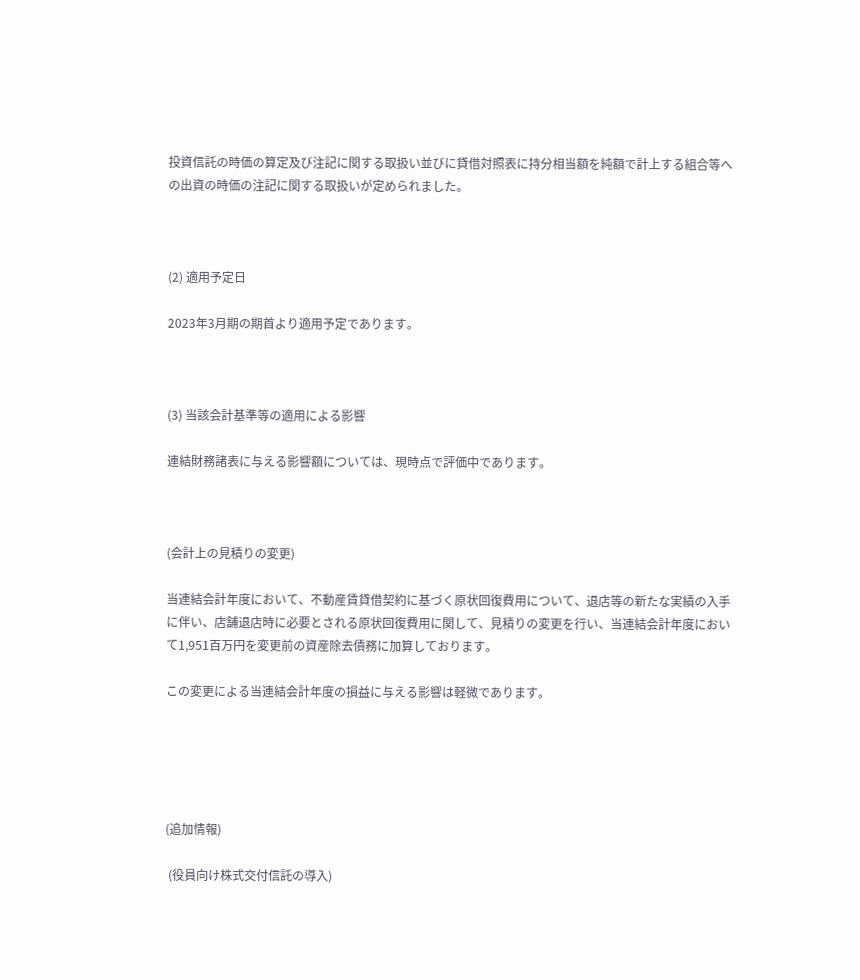投資信託の時価の算定及び注記に関する取扱い並びに貸借対照表に持分相当額を純額で計上する組合等への出資の時価の注記に関する取扱いが定められました。



(2) 適用予定日

2023年3月期の期首より適用予定であります。



(3) 当該会計基準等の適用による影響

連結財務諸表に与える影響額については、現時点で評価中であります。



(会計上の見積りの変更)

当連結会計年度において、不動産賃貸借契約に基づく原状回復費用について、退店等の新たな実績の入手に伴い、店舗退店時に必要とされる原状回復費用に関して、見積りの変更を行い、当連結会計年度において1,951百万円を変更前の資産除去債務に加算しております。

この変更による当連結会計年度の損益に与える影響は軽微であります。





(追加情報)

 (役員向け株式交付信託の導入)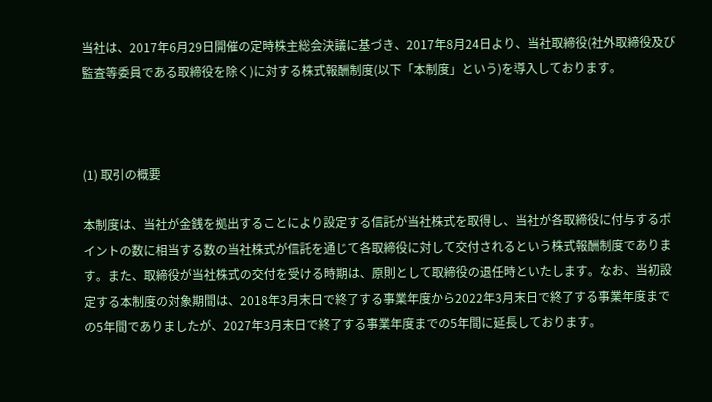当社は、2017年6月29日開催の定時株主総会決議に基づき、2017年8月24日より、当社取締役(社外取締役及び監査等委員である取締役を除く)に対する株式報酬制度(以下「本制度」という)を導入しております。



(1) 取引の概要

本制度は、当社が金銭を拠出することにより設定する信託が当社株式を取得し、当社が各取締役に付与するポイントの数に相当する数の当社株式が信託を通じて各取締役に対して交付されるという株式報酬制度であります。また、取締役が当社株式の交付を受ける時期は、原則として取締役の退任時といたします。なお、当初設定する本制度の対象期間は、2018年3月末日で終了する事業年度から2022年3月末日で終了する事業年度までの5年間でありましたが、2027年3月末日で終了する事業年度までの5年間に延長しております。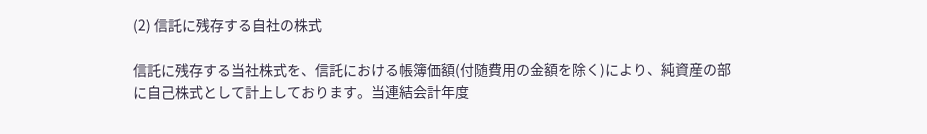(2) 信託に残存する自社の株式

信託に残存する当社株式を、信託における帳簿価額(付随費用の金額を除く)により、純資産の部に自己株式として計上しております。当連結会計年度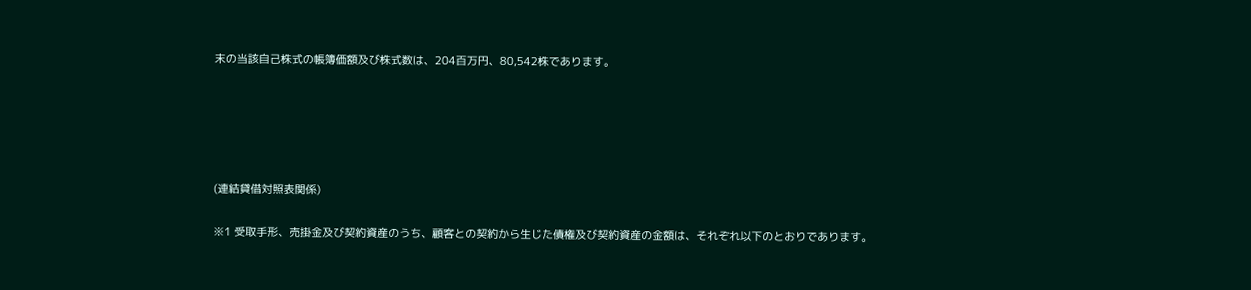末の当該自己株式の帳簿価額及び株式数は、204百万円、80,542株であります。





(連結貸借対照表関係)

※1 受取手形、売掛金及び契約資産のうち、顧客との契約から生じた債権及び契約資産の金額は、それぞれ以下のとおりであります。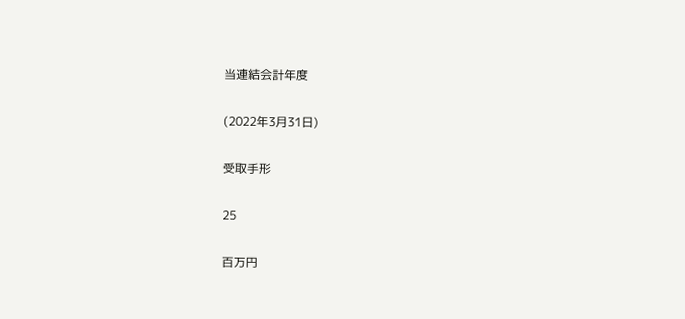当連結会計年度

(2022年3月31日)

受取手形

25

百万円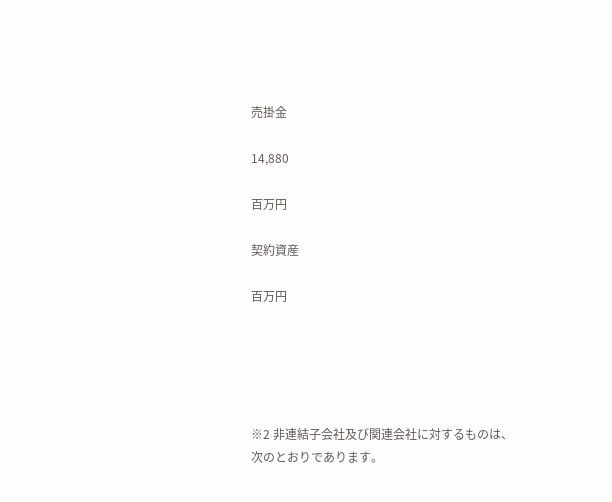売掛金

14,880

百万円

契約資産

百万円





※2 非連結子会社及び関連会社に対するものは、次のとおりであります。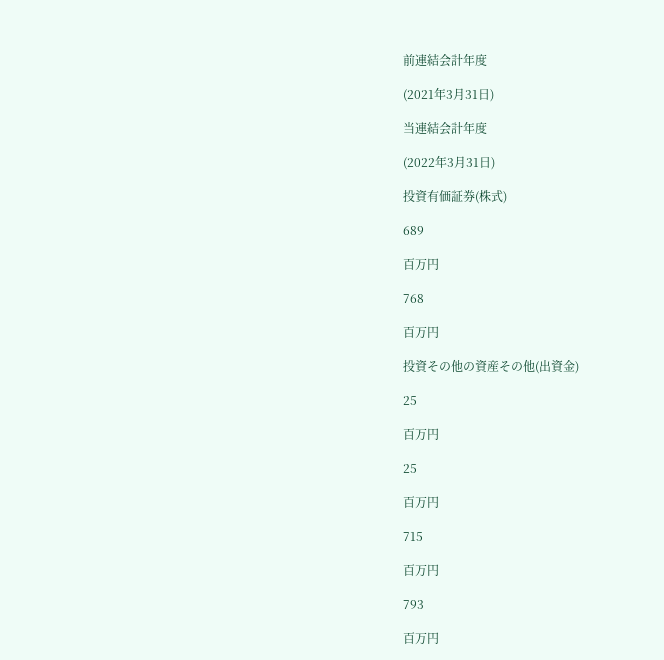前連結会計年度

(2021年3月31日)

当連結会計年度

(2022年3月31日)

投資有価証券(株式)

689

百万円

768

百万円

投資その他の資産その他(出資金)

25

百万円

25

百万円

715

百万円

793

百万円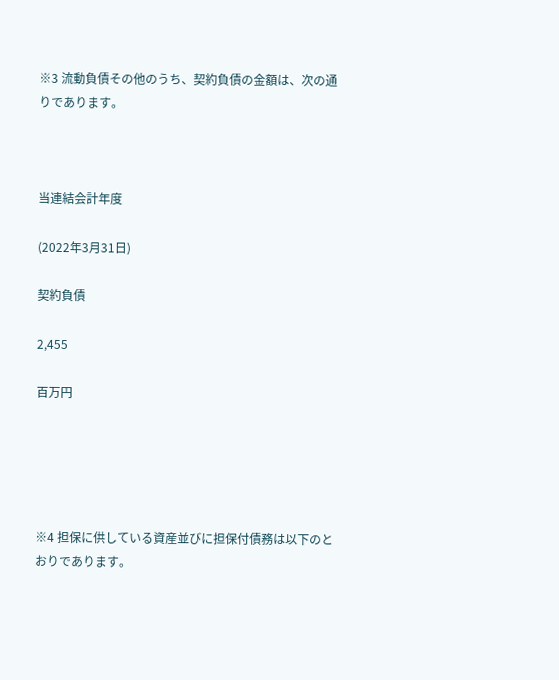※3 流動負債その他のうち、契約負債の金額は、次の通りであります。



当連結会計年度

(2022年3月31日)

契約負債

2,455

百万円





※4 担保に供している資産並びに担保付債務は以下のとおりであります。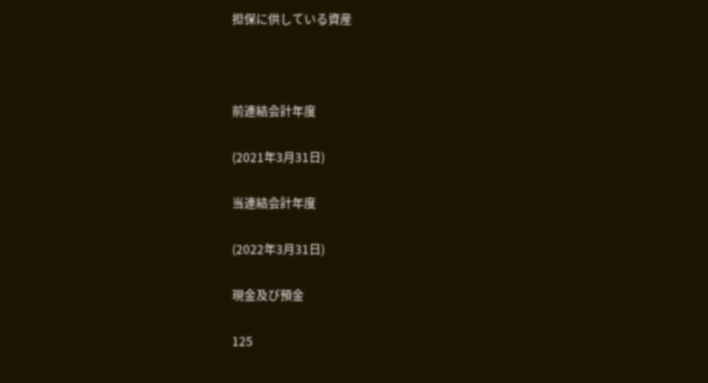担保に供している資産



前連結会計年度

(2021年3月31日)

当連結会計年度

(2022年3月31日)

現金及び預金

125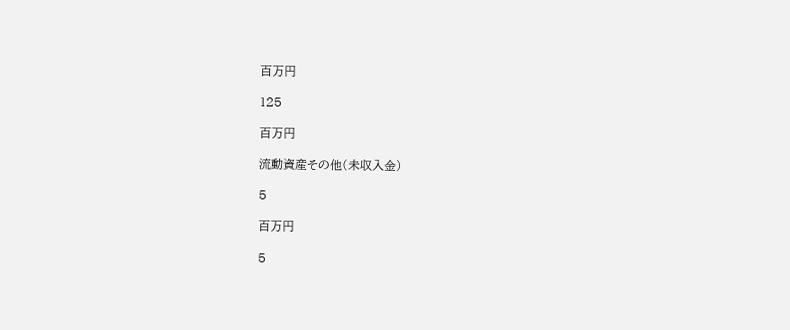百万円

125

百万円

流動資産その他(未収入金)

5

百万円

5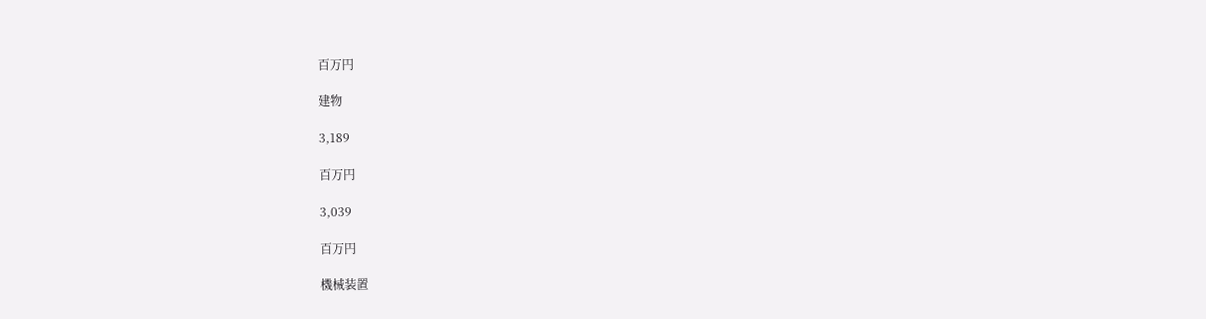百万円

建物

3,189

百万円

3,039

百万円

機械装置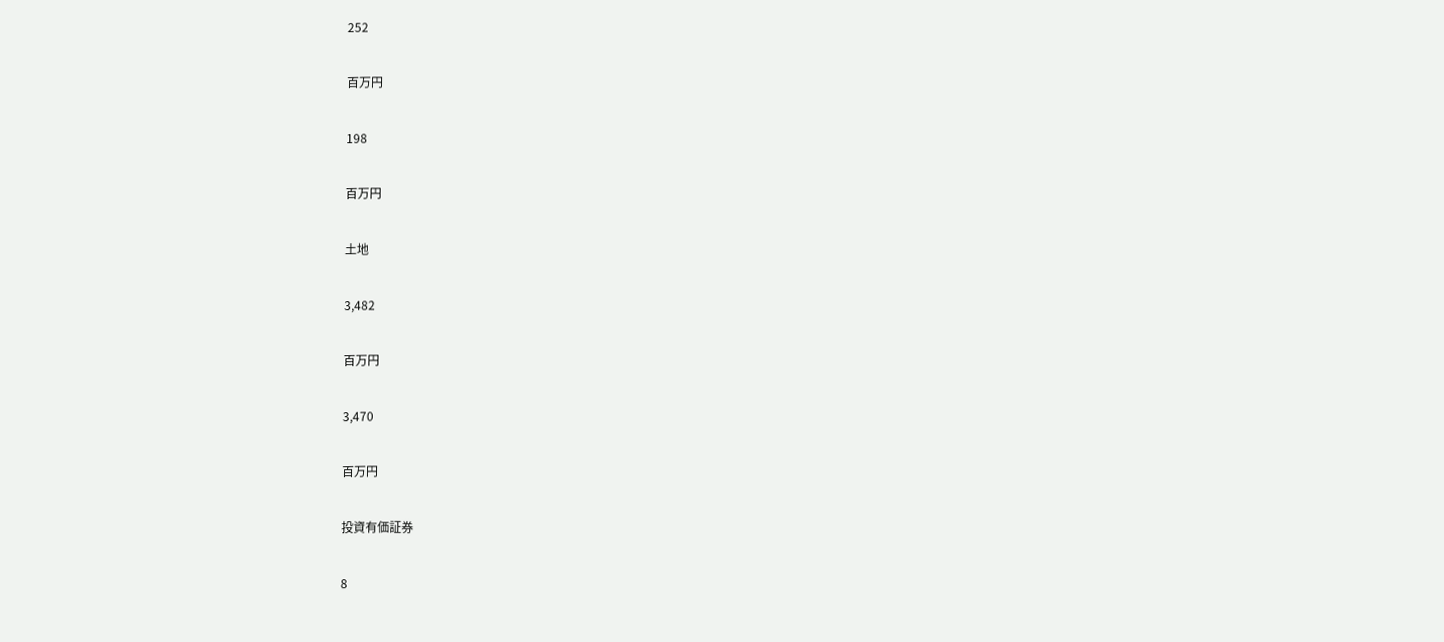252

百万円

198

百万円

土地

3,482

百万円

3,470

百万円

投資有価証券

8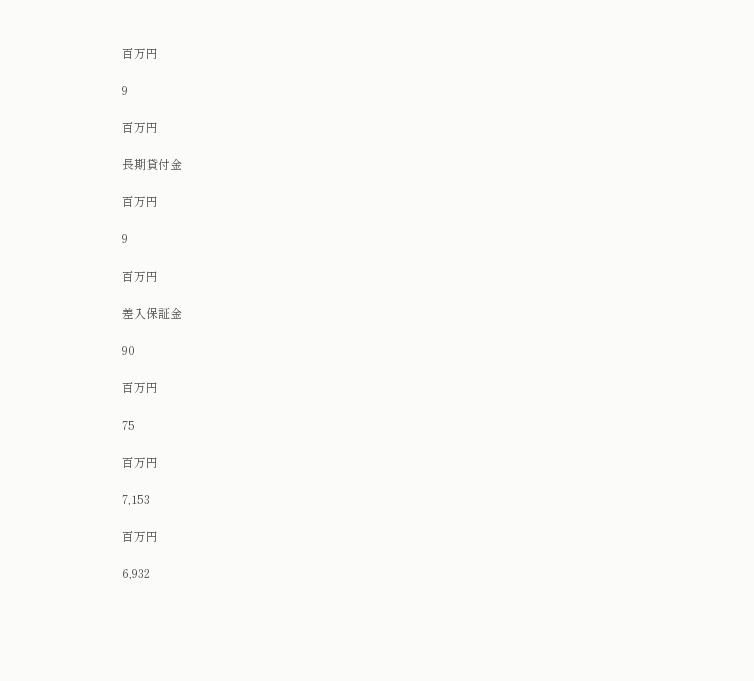百万円

9

百万円

長期貸付金

百万円

9

百万円

差入保証金

90

百万円

75

百万円

7,153

百万円

6,932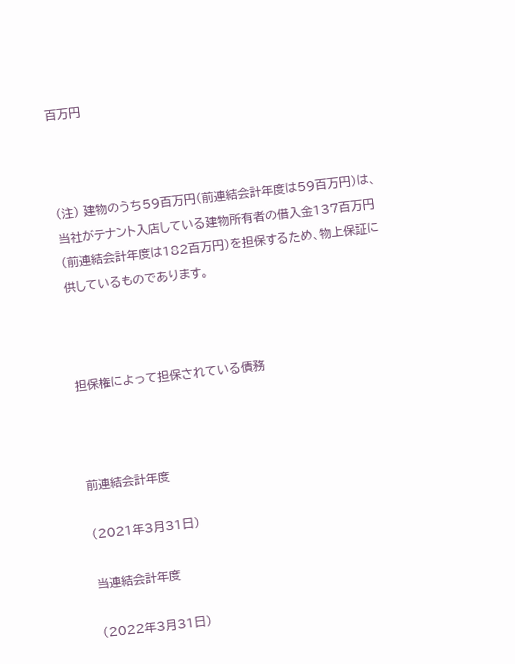百万円



(注) 建物のうち59百万円(前連結会計年度は59百万円)は、当社がテナント入店している建物所有者の借入金137百万円(前連結会計年度は182百万円)を担保するため、物上保証に供しているものであります。



担保権によって担保されている債務



前連結会計年度

(2021年3月31日)

当連結会計年度

(2022年3月31日)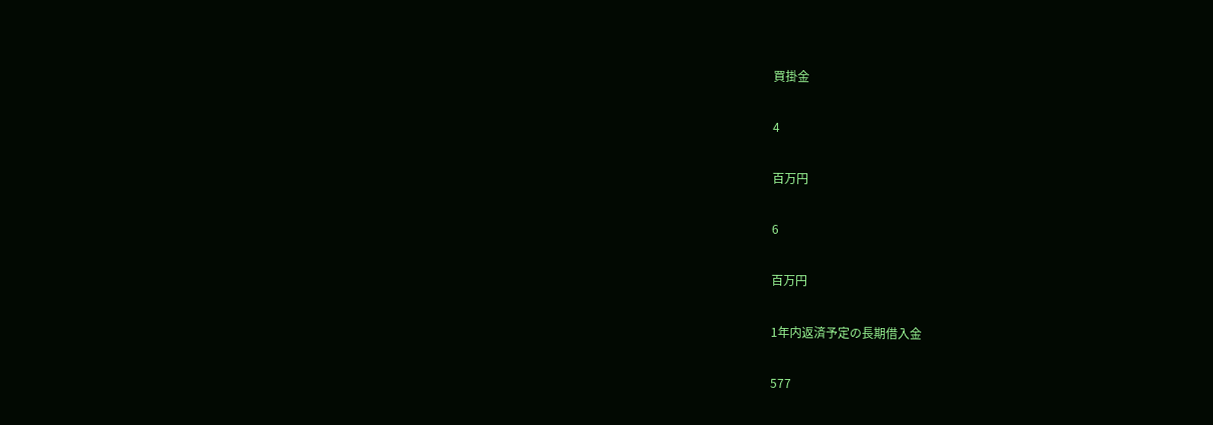買掛金

4

百万円

6

百万円

1年内返済予定の長期借入金

577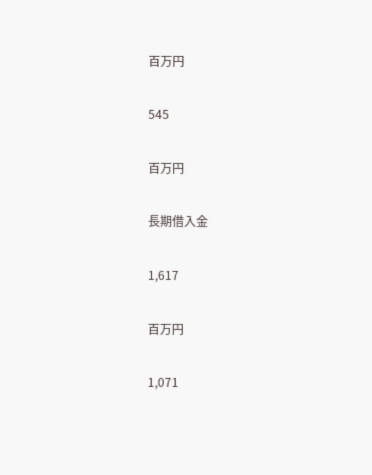百万円

545

百万円

長期借入金

1,617

百万円

1,071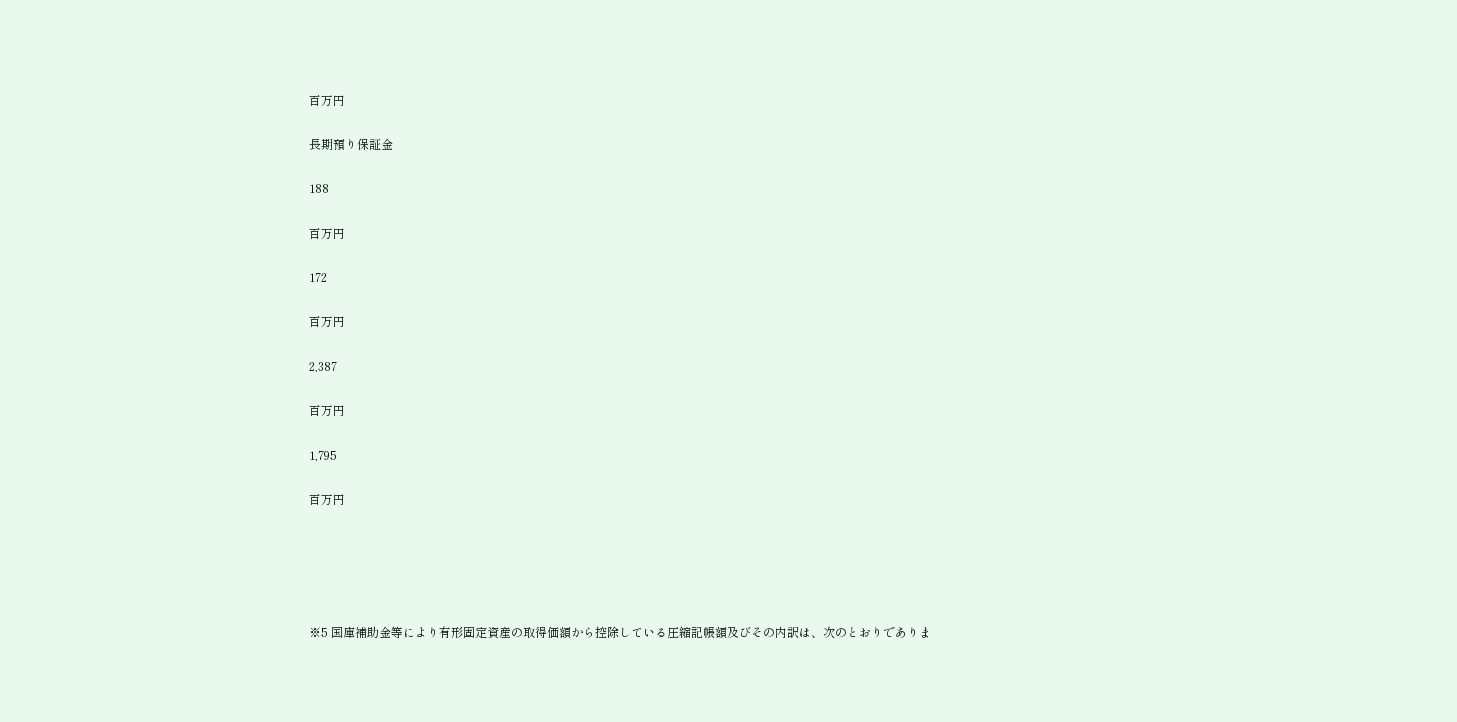百万円

長期預り保証金

188

百万円

172

百万円

2,387

百万円

1,795

百万円





※5 国庫補助金等により有形固定資産の取得価額から控除している圧縮記帳額及びその内訳は、次のとおりでありま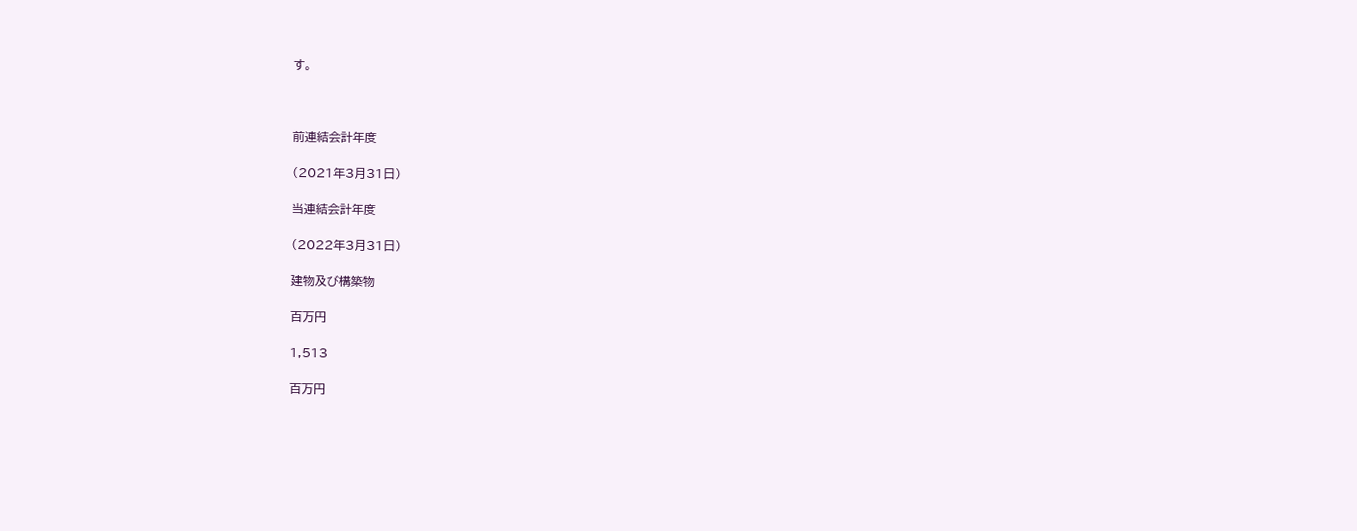す。



前連結会計年度

(2021年3月31日)

当連結会計年度

(2022年3月31日)

建物及び構築物

百万円

1,513

百万円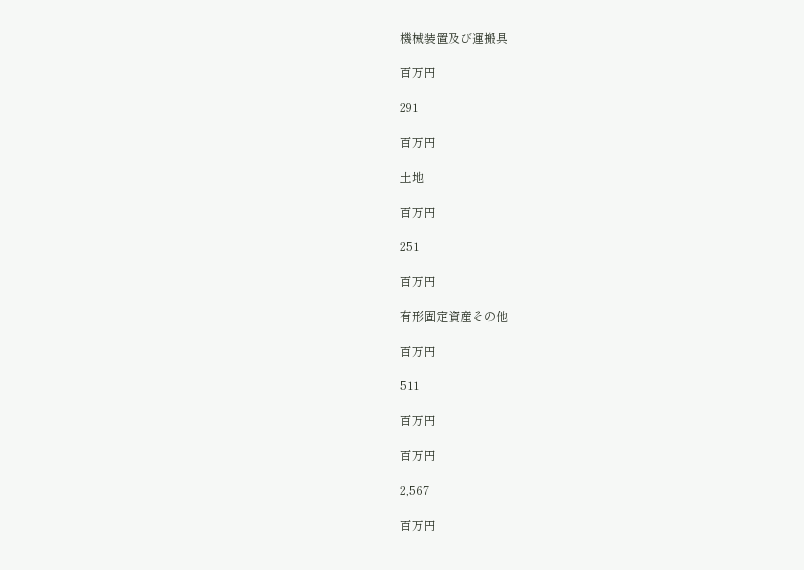機械装置及び運搬具

百万円

291

百万円

土地

百万円

251

百万円

有形固定資産その他

百万円

511

百万円

百万円

2,567

百万円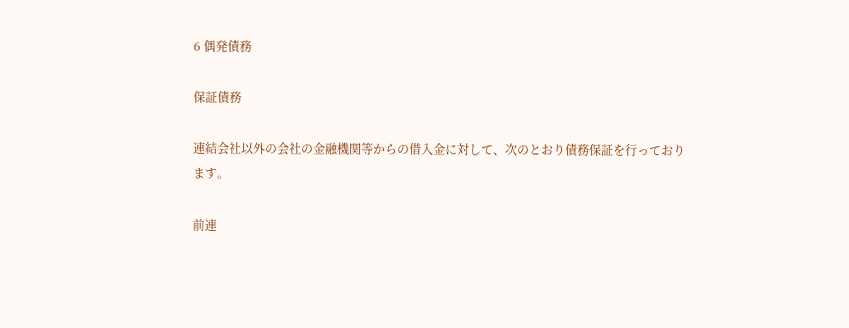6 偶発債務

保証債務

連結会社以外の会社の金融機関等からの借入金に対して、次のとおり債務保証を行っております。

前連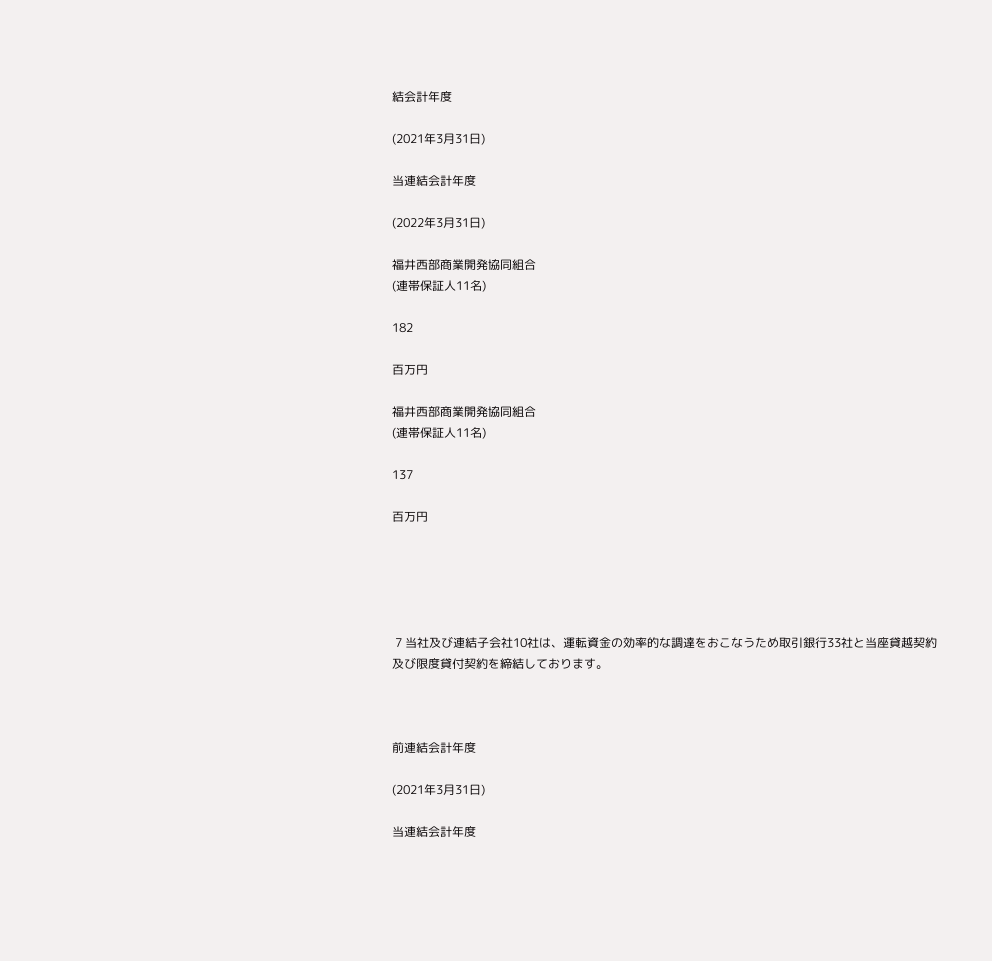結会計年度

(2021年3月31日)

当連結会計年度

(2022年3月31日)

福井西部商業開発協同組合
(連帯保証人11名)

182

百万円

福井西部商業開発協同組合
(連帯保証人11名)

137

百万円





 7 当社及び連結子会社10社は、運転資金の効率的な調達をおこなうため取引銀行33社と当座貸越契約及び限度貸付契約を締結しております。



前連結会計年度

(2021年3月31日)

当連結会計年度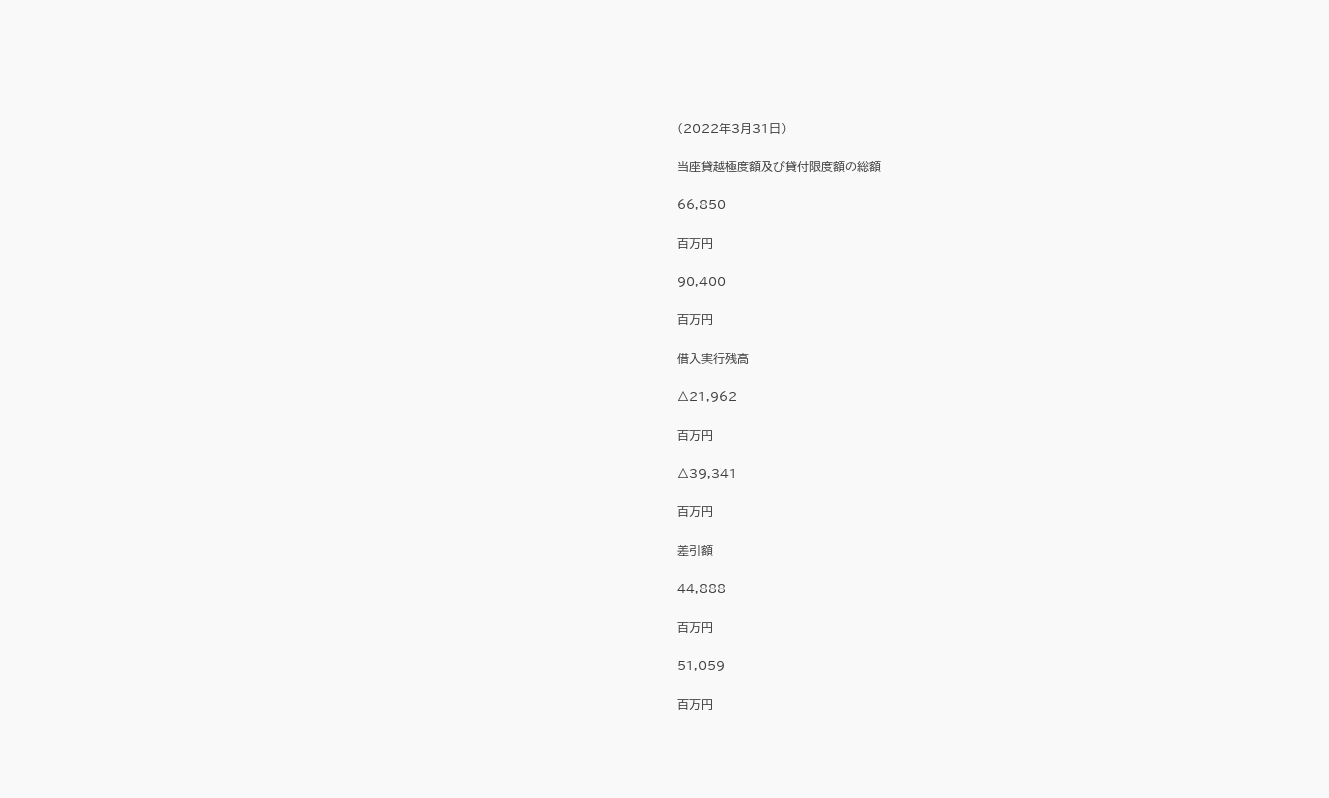(2022年3月31日)

当座貸越極度額及び貸付限度額の総額

66,850

百万円

90,400

百万円

借入実行残高

△21,962

百万円

△39,341

百万円

差引額

44,888

百万円

51,059

百万円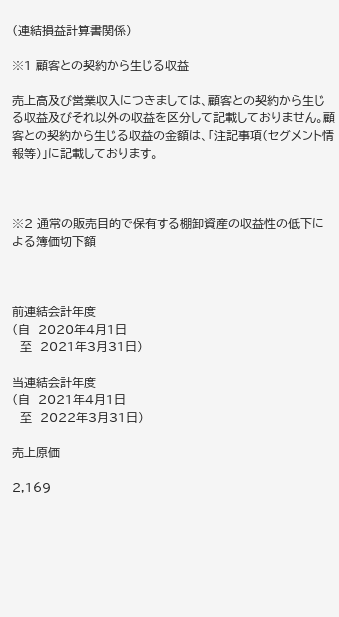(連結損益計算書関係)

※1 顧客との契約から生じる収益

売上高及び営業収入につきましては、顧客との契約から生じる収益及びそれ以外の収益を区分して記載しておりません。顧客との契約から生じる収益の金額は、「注記事項(セグメント情報等)」に記載しております。



※2 通常の販売目的で保有する棚卸資産の収益性の低下による簿価切下額



前連結会計年度
(自  2020年4月1日
  至  2021年3月31日)

当連結会計年度
(自  2021年4月1日
  至  2022年3月31日)

売上原価

2,169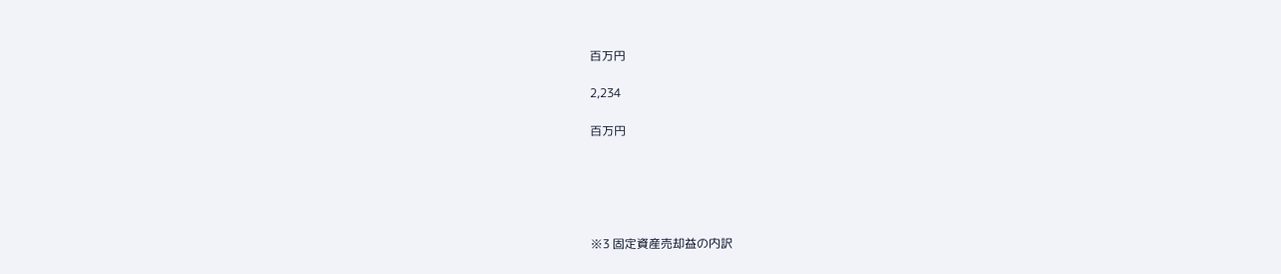百万円

2,234

百万円





※3 固定資産売却益の内訳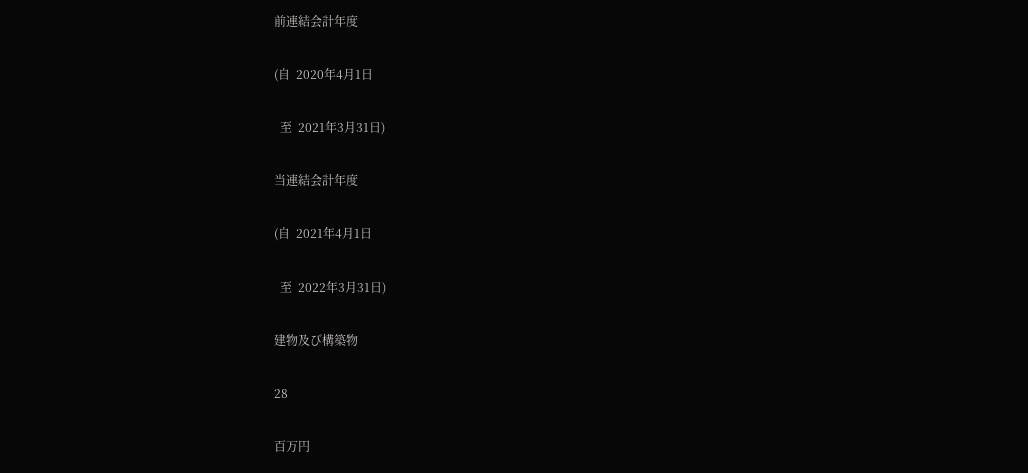前連結会計年度

(自  2020年4月1日

  至  2021年3月31日)

当連結会計年度

(自  2021年4月1日

  至  2022年3月31日)

建物及び構築物

28

百万円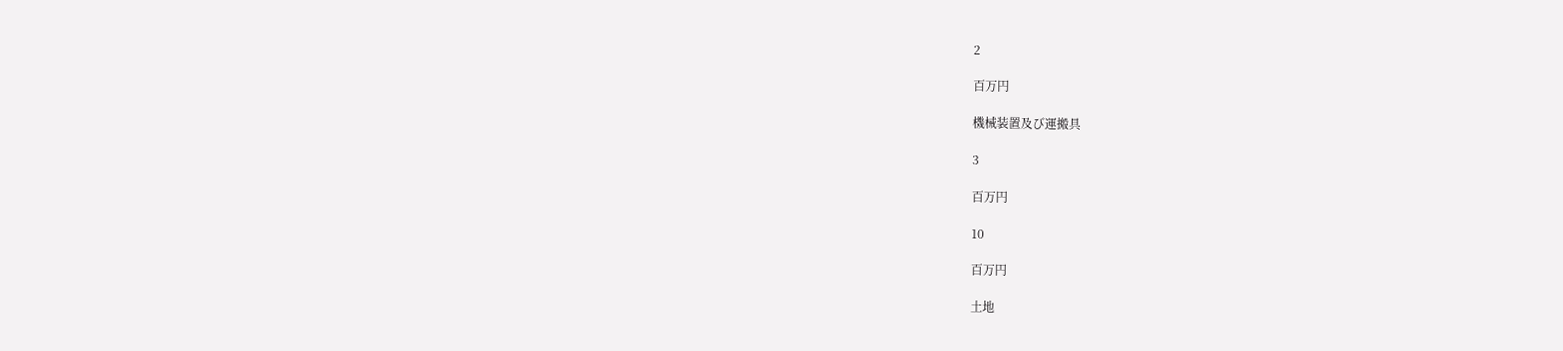2

百万円

機械装置及び運搬具

3

百万円

10

百万円

土地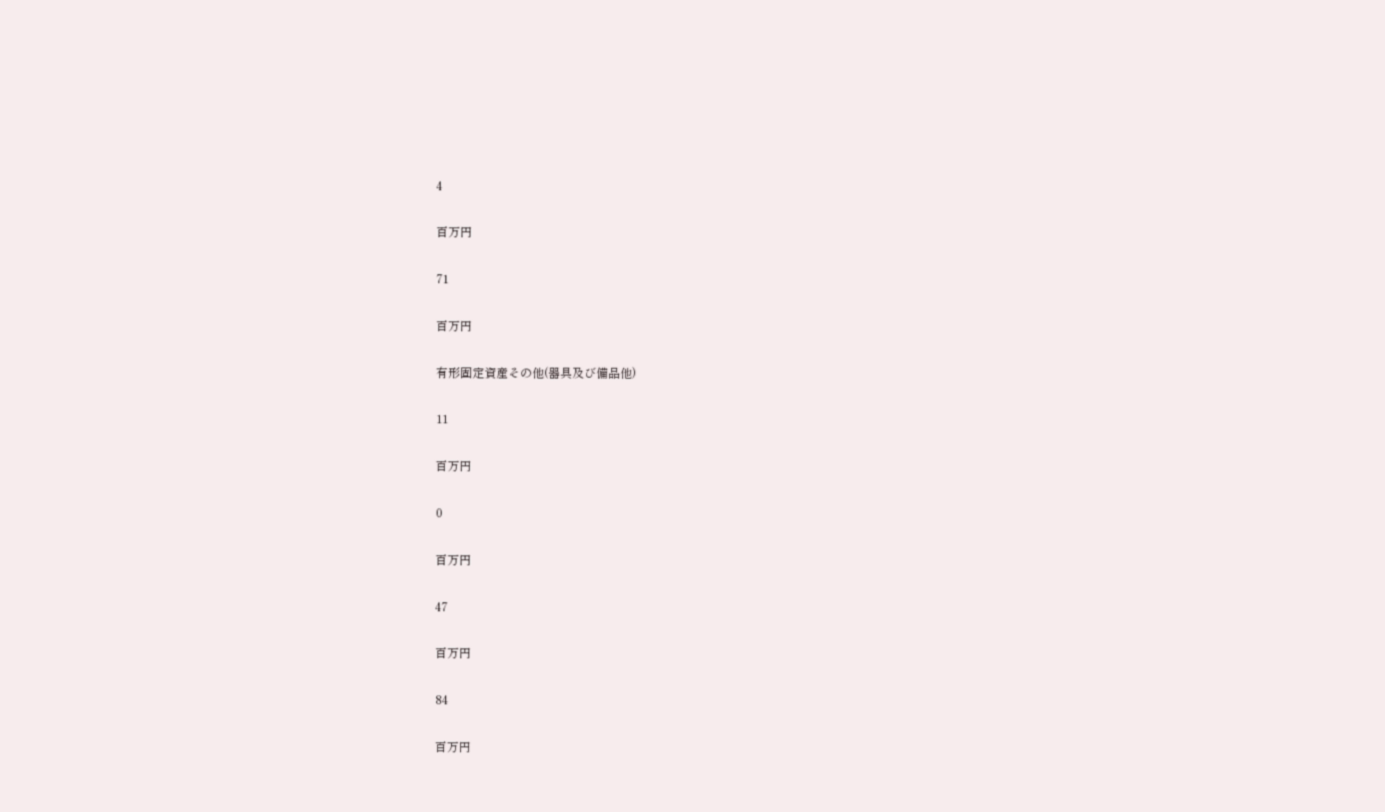4

百万円

71

百万円

有形固定資産その他(器具及び備品他)

11

百万円

0

百万円

47

百万円

84

百万円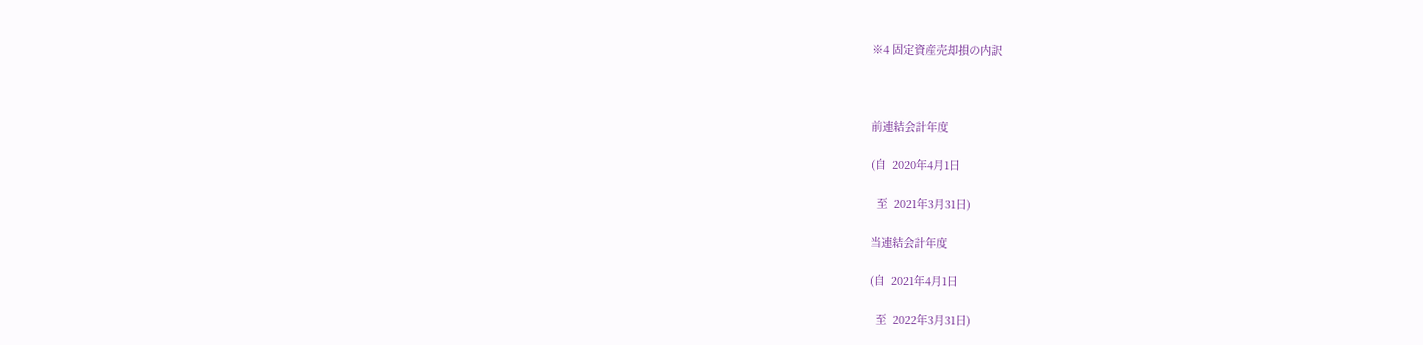※4 固定資産売却損の内訳



前連結会計年度

(自  2020年4月1日

  至  2021年3月31日)

当連結会計年度

(自  2021年4月1日

  至  2022年3月31日)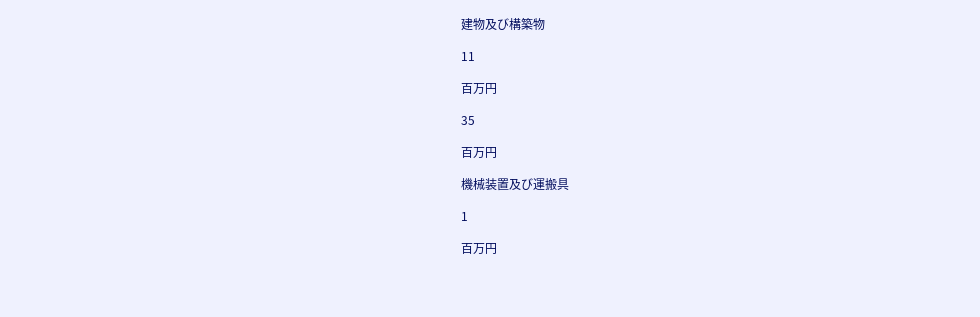建物及び構築物

11

百万円

35

百万円

機械装置及び運搬具

1

百万円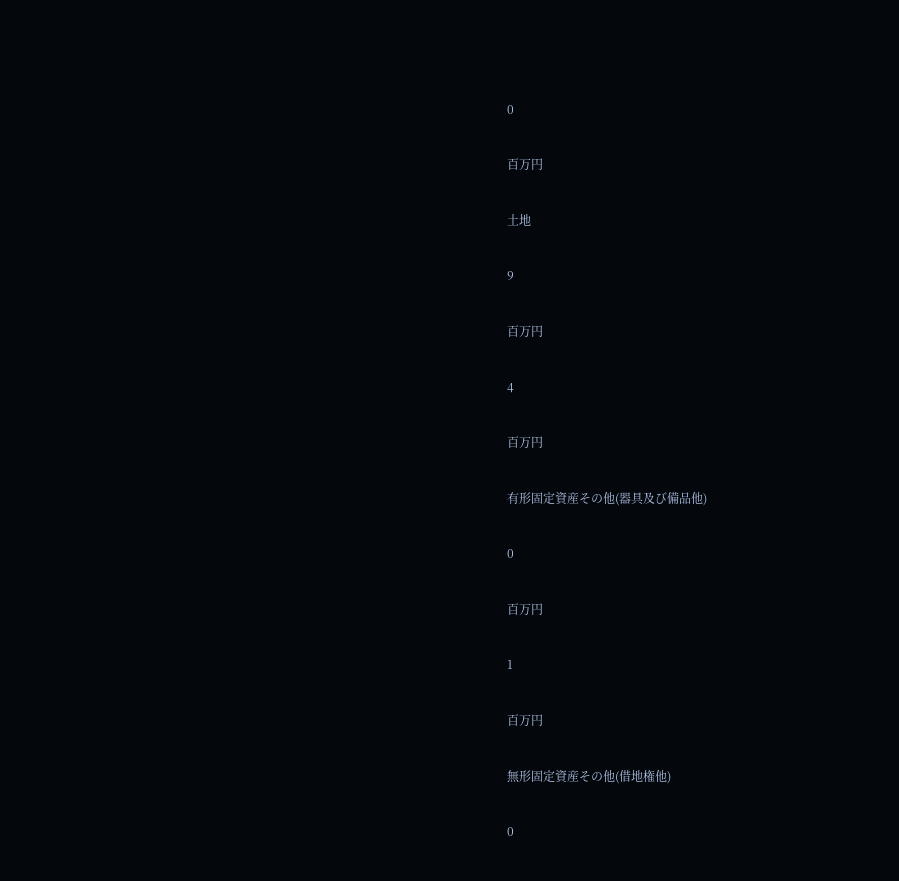0

百万円

土地

9

百万円

4

百万円

有形固定資産その他(器具及び備品他)

0

百万円

1

百万円

無形固定資産その他(借地権他)

0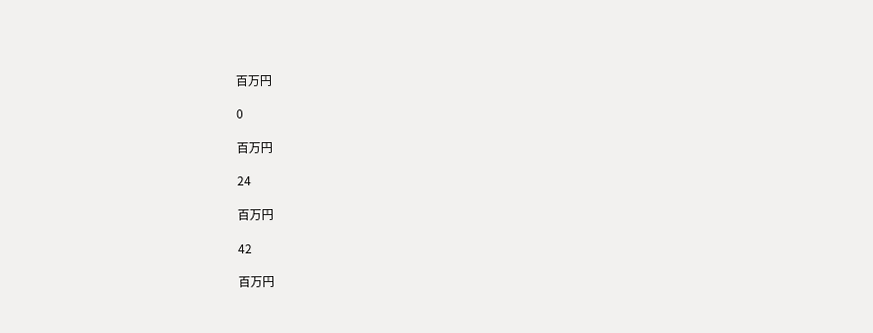百万円

0

百万円

24

百万円

42

百万円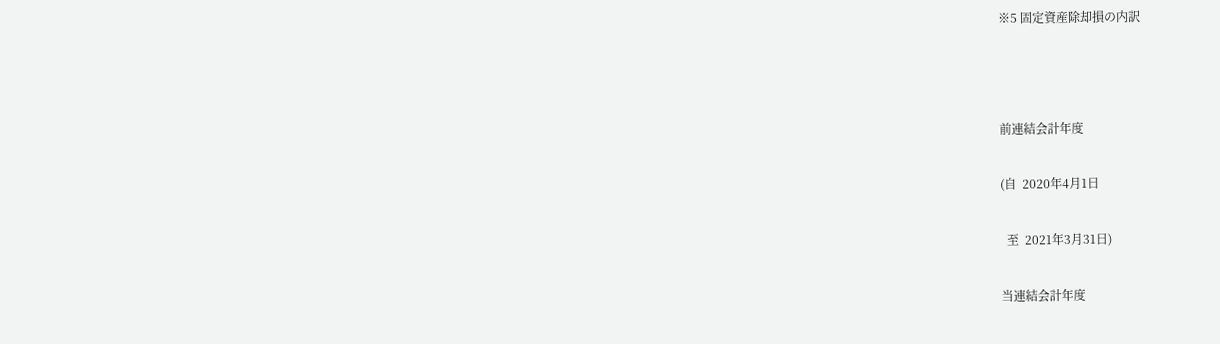※5 固定資産除却損の内訳



前連結会計年度

(自  2020年4月1日

  至  2021年3月31日)

当連結会計年度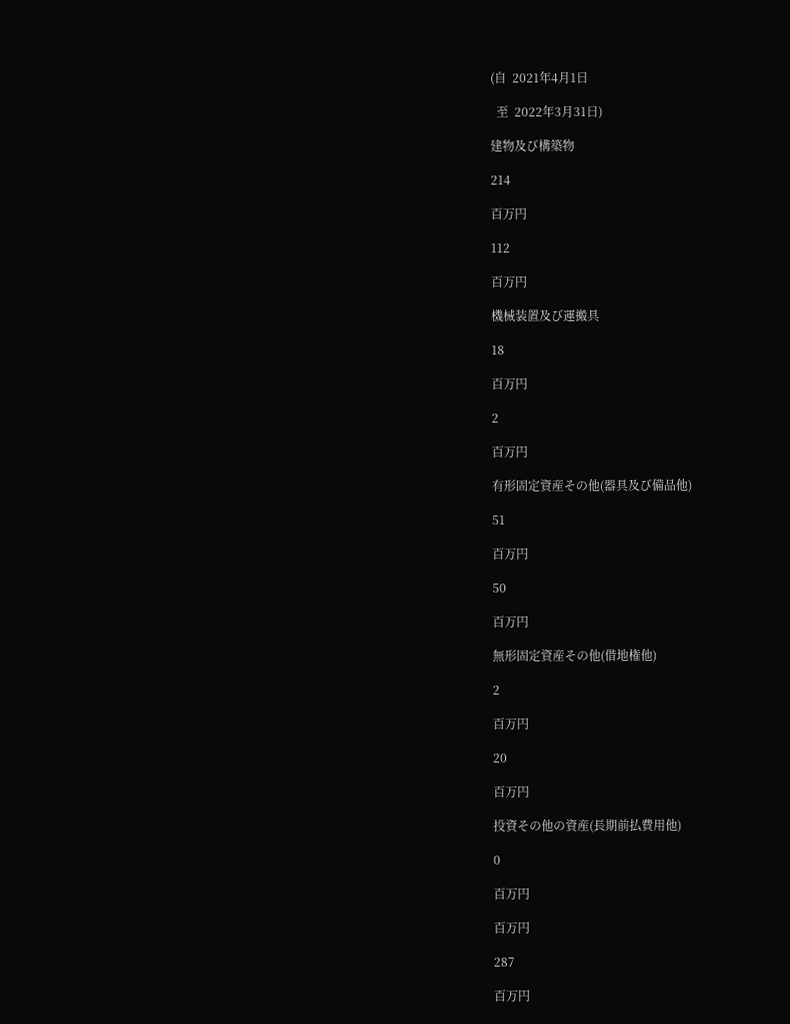(自  2021年4月1日

  至  2022年3月31日)

建物及び構築物

214

百万円

112

百万円

機械装置及び運搬具

18

百万円

2

百万円

有形固定資産その他(器具及び備品他)

51

百万円

50

百万円

無形固定資産その他(借地権他)

2

百万円

20

百万円

投資その他の資産(長期前払費用他)

0

百万円

百万円

287

百万円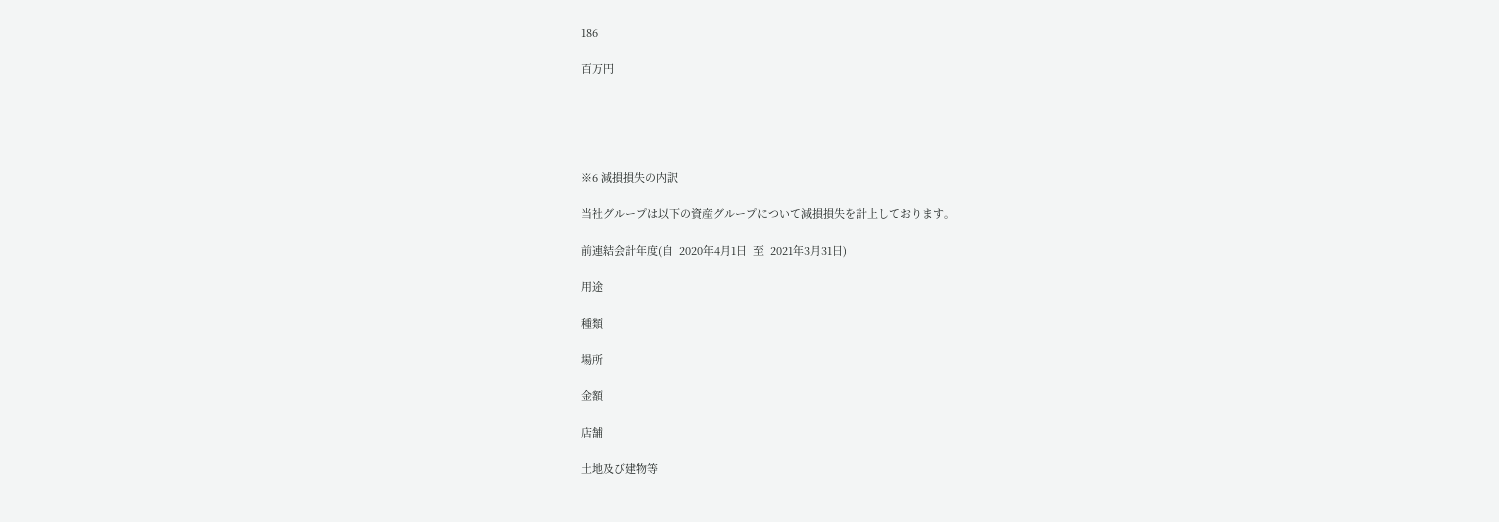186

百万円





※6 減損損失の内訳

当社グループは以下の資産グループについて減損損失を計上しております。

前連結会計年度(自  2020年4月1日  至  2021年3月31日)

用途

種類

場所

金額

店舗

土地及び建物等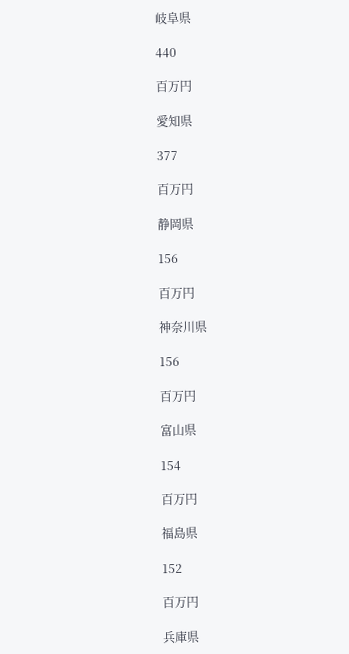岐阜県

440

百万円

愛知県

377

百万円

静岡県

156

百万円

神奈川県

156

百万円

富山県

154

百万円

福島県

152

百万円

兵庫県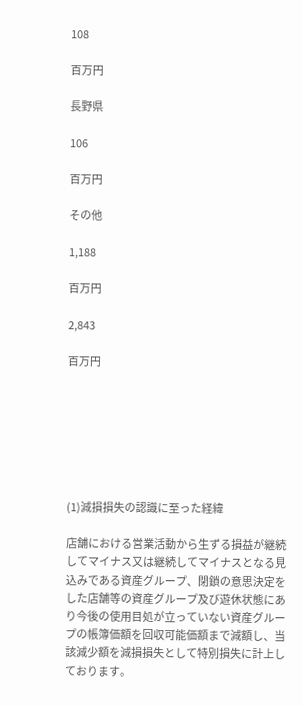108

百万円

長野県

106

百万円

その他

1,188

百万円

2,843

百万円







(1)減損損失の認識に至った経緯

店舗における営業活動から生ずる損益が継続してマイナス又は継続してマイナスとなる見込みである資産グループ、閉鎖の意思決定をした店舗等の資産グループ及び遊休状態にあり今後の使用目処が立っていない資産グループの帳簿価額を回収可能価額まで減額し、当該減少額を減損損失として特別損失に計上しております。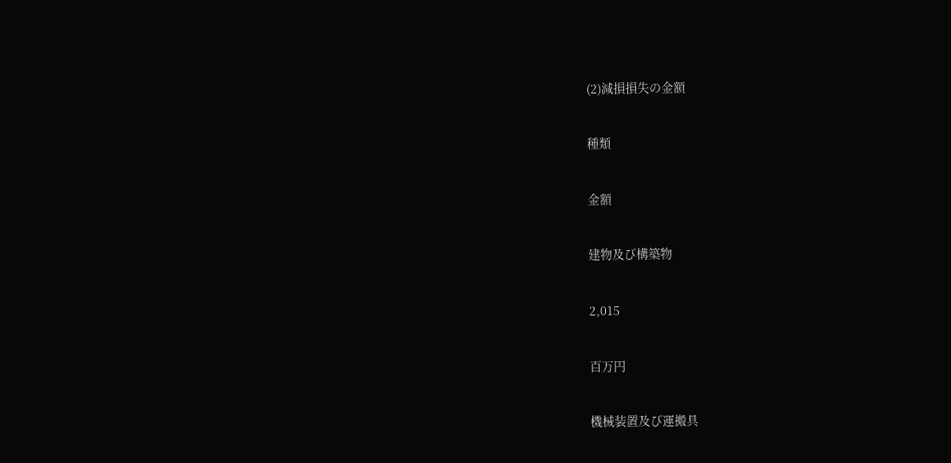(2)減損損失の金額

種類

金額

建物及び構築物

2,015

百万円

機械装置及び運搬具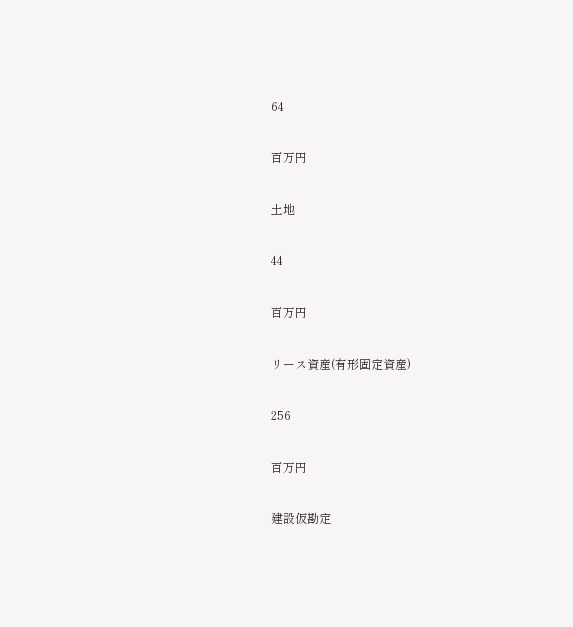64

百万円

土地

44

百万円

リース資産(有形固定資産)

256

百万円

建設仮勘定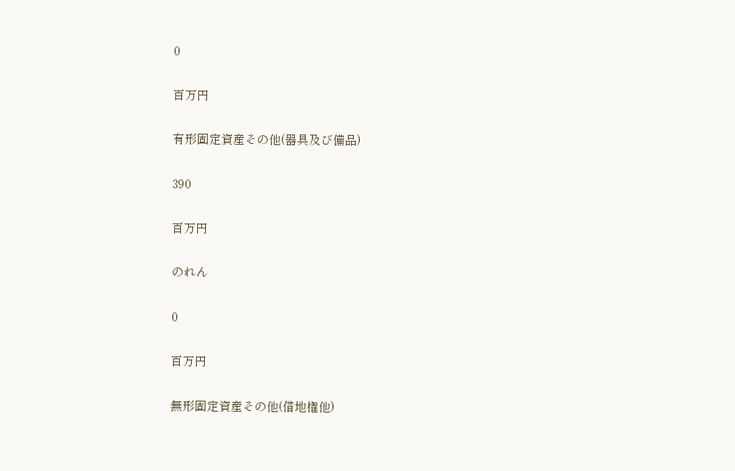0

百万円

有形固定資産その他(器具及び備品)

390

百万円

のれん

0

百万円

無形固定資産その他(借地権他)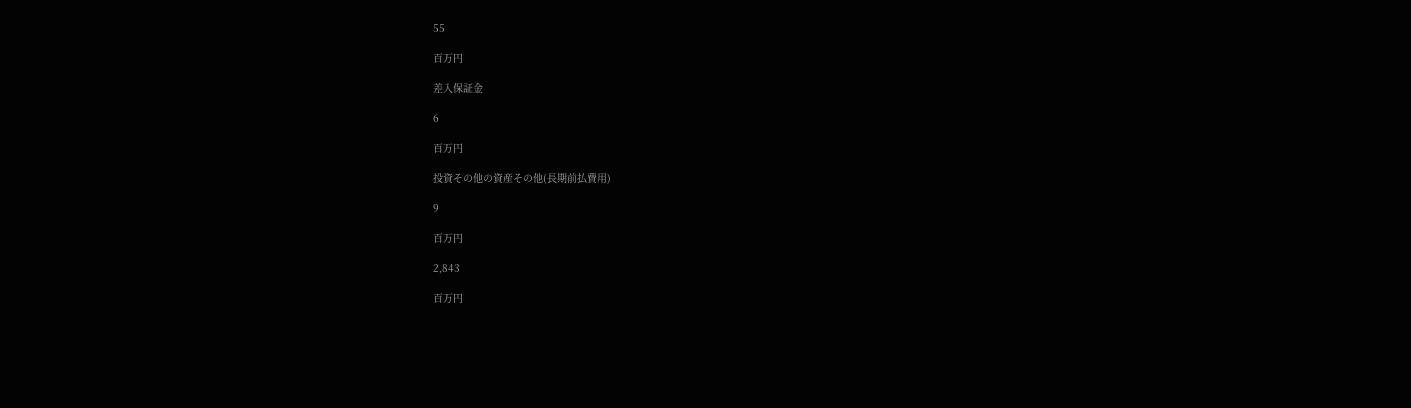55

百万円

差入保証金

6

百万円

投資その他の資産その他(長期前払費用)

9

百万円

2,843

百万円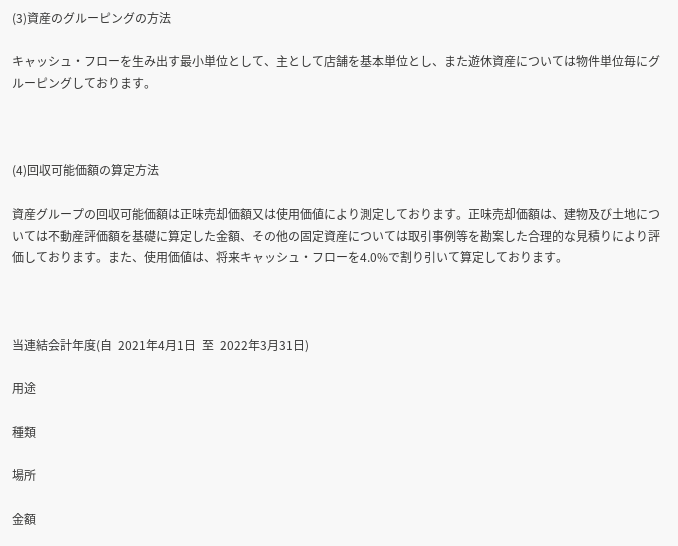(3)資産のグルーピングの方法

キャッシュ・フローを生み出す最小単位として、主として店舗を基本単位とし、また遊休資産については物件単位毎にグルーピングしております。



(4)回収可能価額の算定方法

資産グループの回収可能価額は正味売却価額又は使用価値により測定しております。正味売却価額は、建物及び土地については不動産評価額を基礎に算定した金額、その他の固定資産については取引事例等を勘案した合理的な見積りにより評価しております。また、使用価値は、将来キャッシュ・フローを4.0%で割り引いて算定しております。



当連結会計年度(自  2021年4月1日  至  2022年3月31日)

用途

種類

場所

金額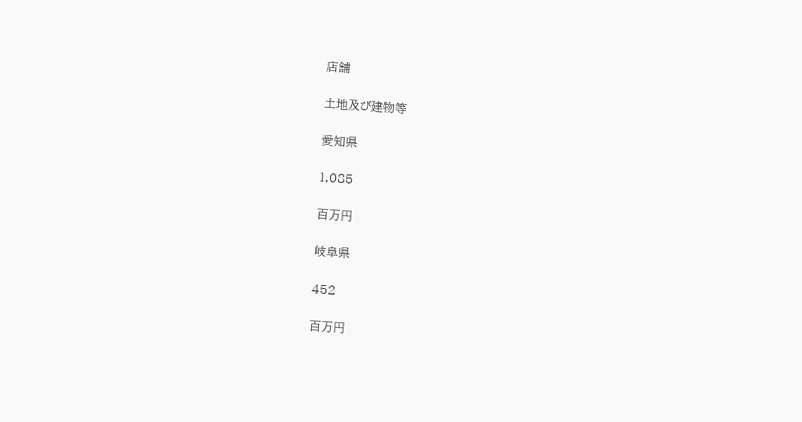店舗

土地及び建物等

愛知県

1,085

百万円

岐阜県

452

百万円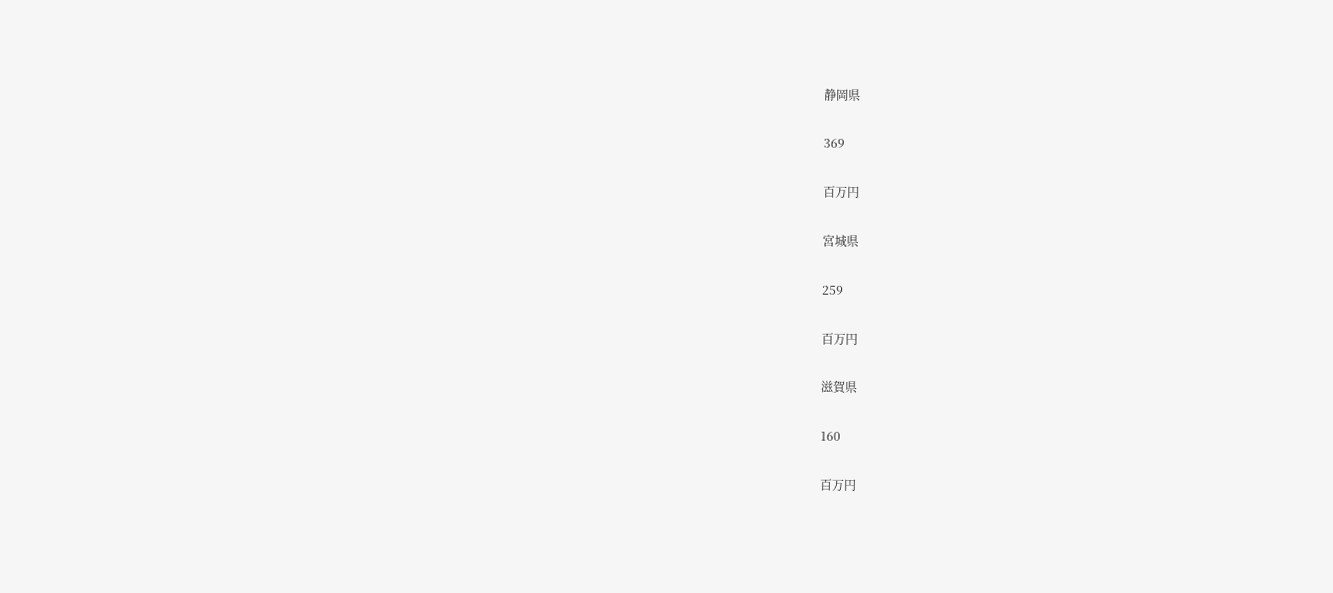静岡県

369

百万円

宮城県

259

百万円

滋賀県

160

百万円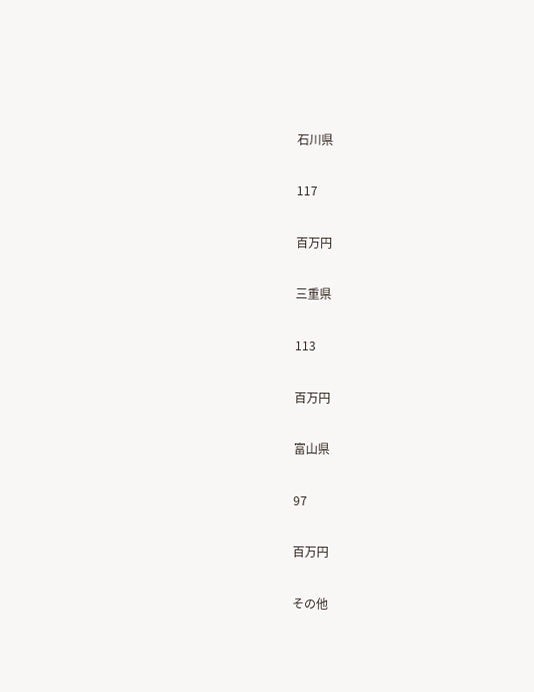石川県

117

百万円

三重県

113

百万円

富山県

97

百万円

その他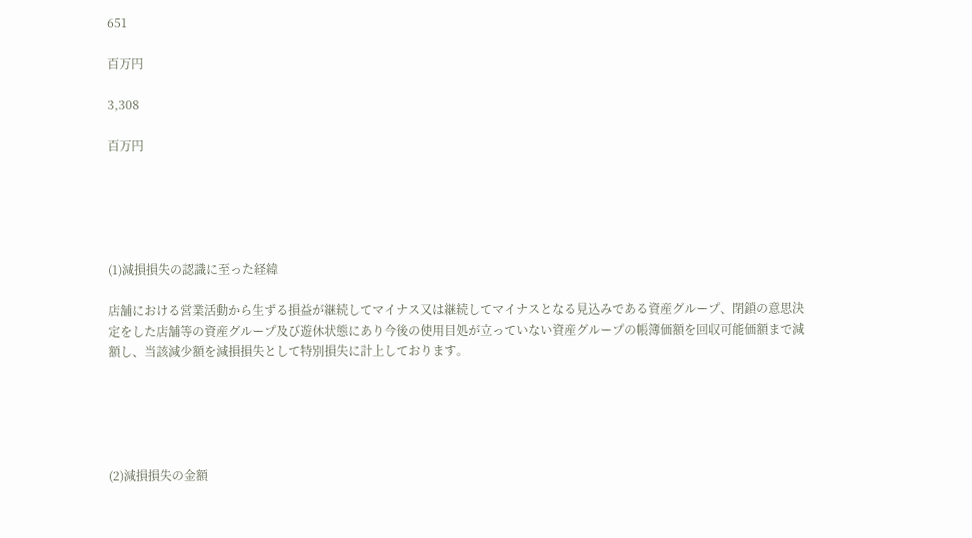651

百万円

3,308

百万円





(1)減損損失の認識に至った経緯

店舗における営業活動から生ずる損益が継続してマイナス又は継続してマイナスとなる見込みである資産グループ、閉鎖の意思決定をした店舗等の資産グループ及び遊休状態にあり今後の使用目処が立っていない資産グループの帳簿価額を回収可能価額まで減額し、当該減少額を減損損失として特別損失に計上しております。





(2)減損損失の金額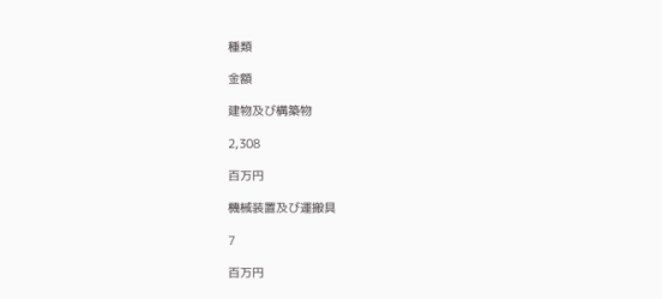種類

金額

建物及び構築物

2,308

百万円

機械装置及び運搬具

7

百万円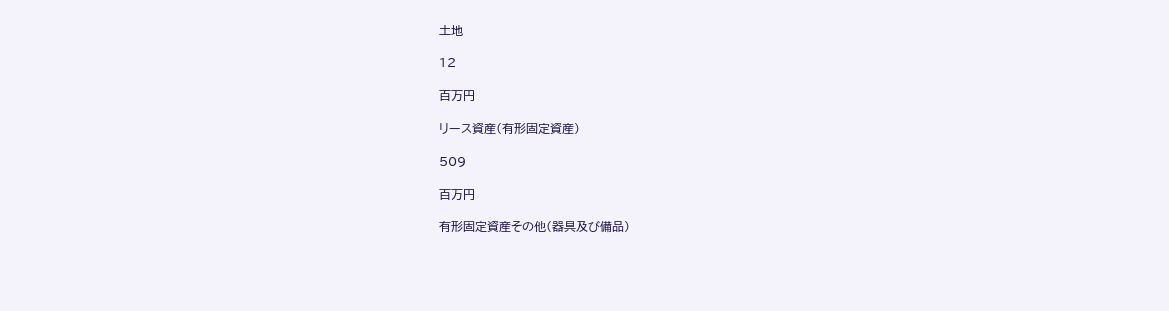土地

12

百万円

リース資産(有形固定資産)

509

百万円

有形固定資産その他(器具及び備品)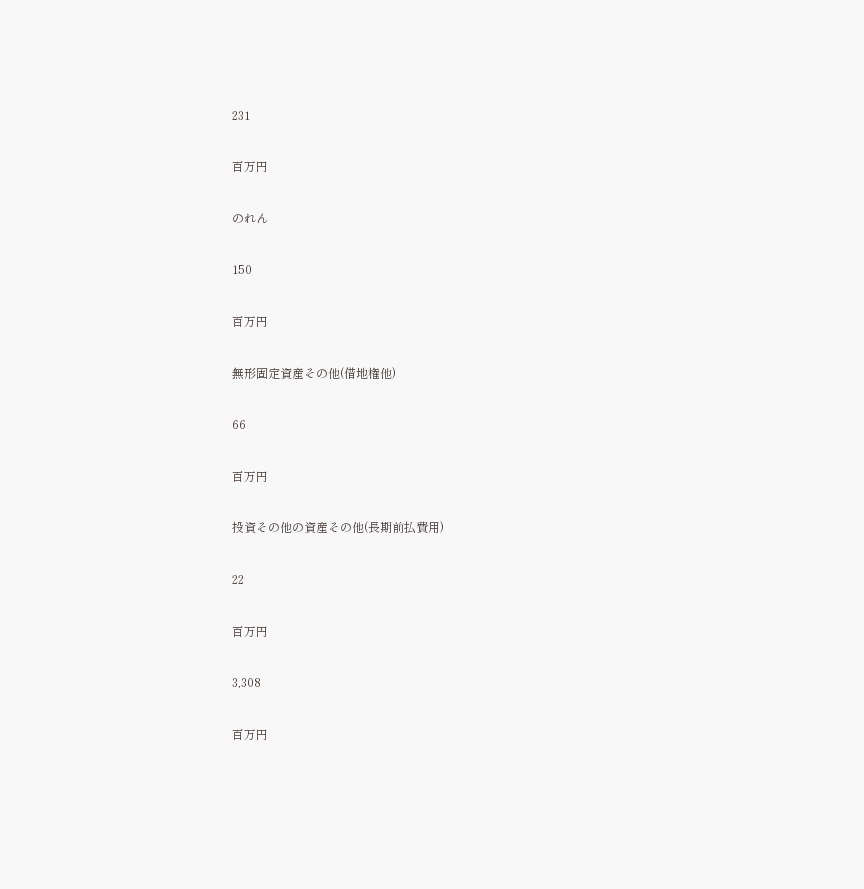231

百万円

のれん

150

百万円

無形固定資産その他(借地権他)

66

百万円

投資その他の資産その他(長期前払費用)

22

百万円

3,308

百万円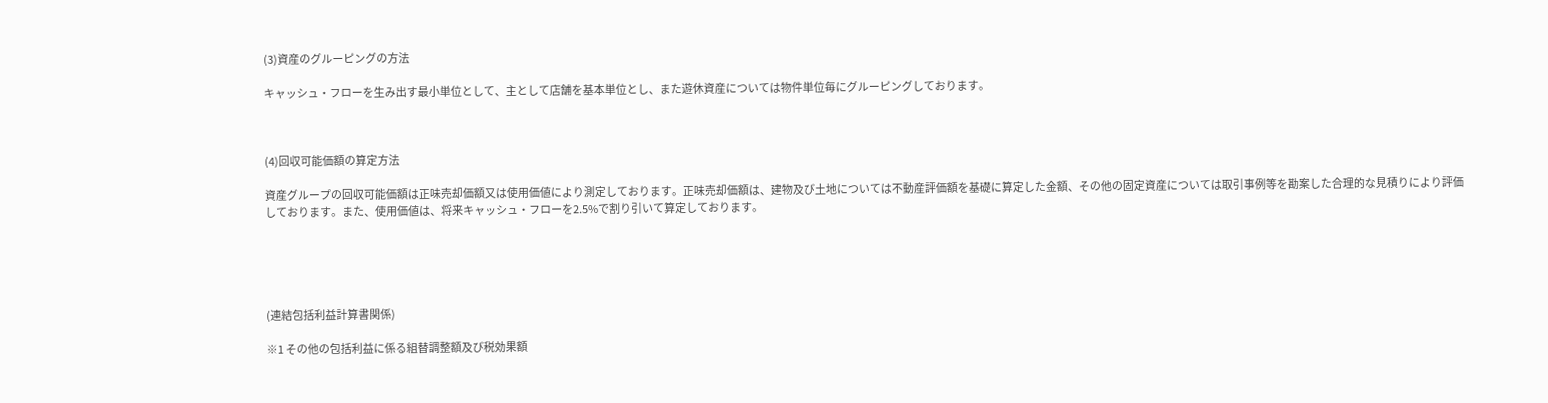(3)資産のグルーピングの方法

キャッシュ・フローを生み出す最小単位として、主として店舗を基本単位とし、また遊休資産については物件単位毎にグルーピングしております。



(4)回収可能価額の算定方法

資産グループの回収可能価額は正味売却価額又は使用価値により測定しております。正味売却価額は、建物及び土地については不動産評価額を基礎に算定した金額、その他の固定資産については取引事例等を勘案した合理的な見積りにより評価しております。また、使用価値は、将来キャッシュ・フローを2.5%で割り引いて算定しております。





(連結包括利益計算書関係)

※1 その他の包括利益に係る組替調整額及び税効果額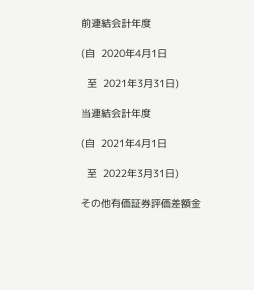前連結会計年度

(自  2020年4月1日

  至  2021年3月31日)

当連結会計年度

(自  2021年4月1日

  至  2022年3月31日)

その他有価証券評価差額金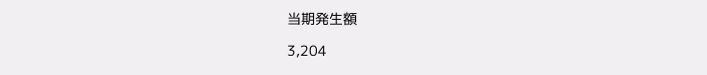当期発生額

3,204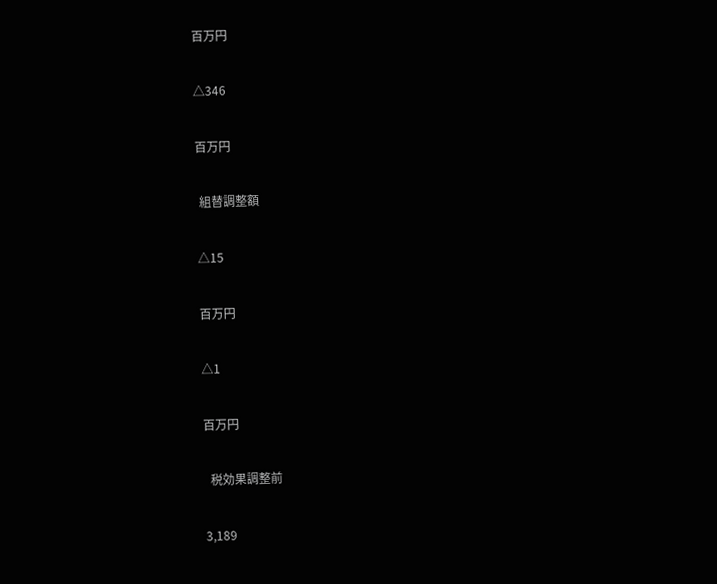百万円

△346

百万円

 組替調整額

△15

百万円

△1

百万円

  税効果調整前

3,189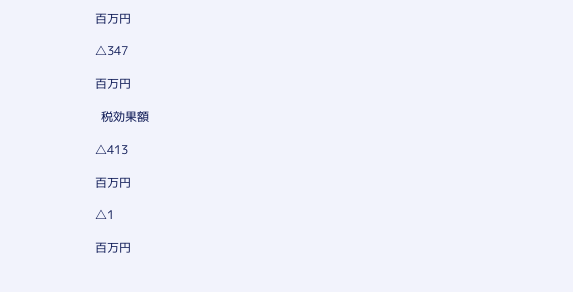百万円

△347

百万円

  税効果額

△413

百万円

△1

百万円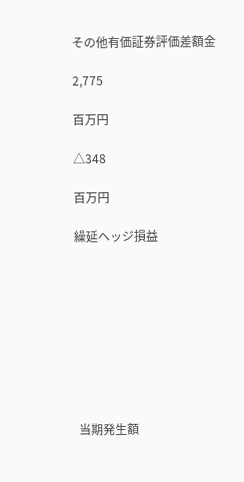その他有価証券評価差額金

2,775

百万円

△348

百万円

繰延ヘッジ損益









 当期発生額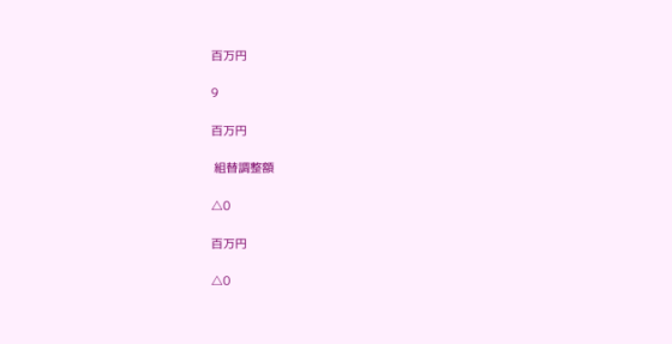百万円

9

百万円

 組替調整額

△0

百万円

△0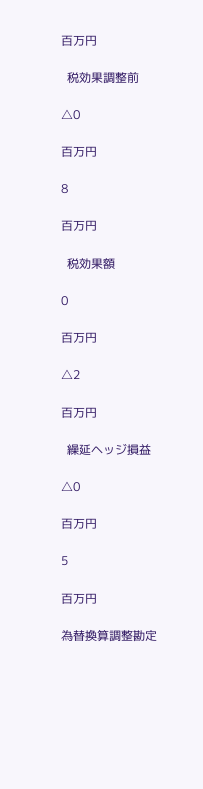百万円

  税効果調整前

△0

百万円

8

百万円

  税効果額

0

百万円

△2

百万円

  繰延ヘッジ損益

△0

百万円

5

百万円

為替換算調整勘定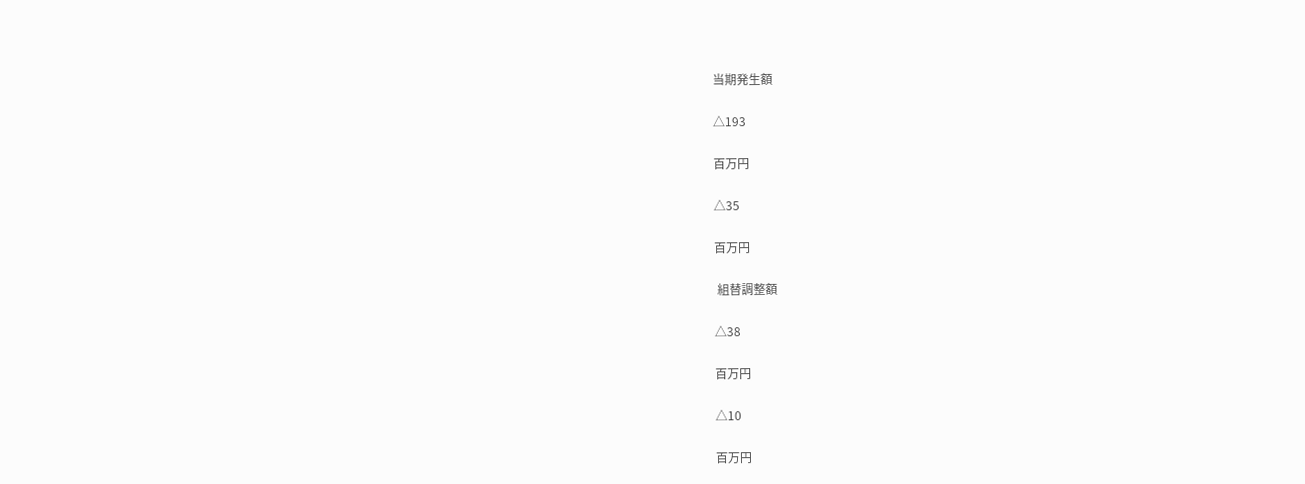当期発生額

△193

百万円

△35

百万円

 組替調整額

△38

百万円

△10

百万円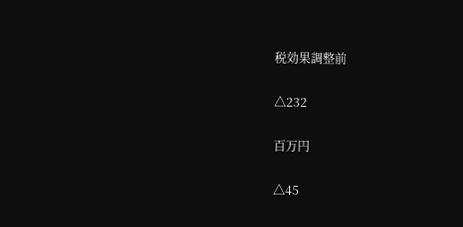税効果調整前

△232

百万円

△45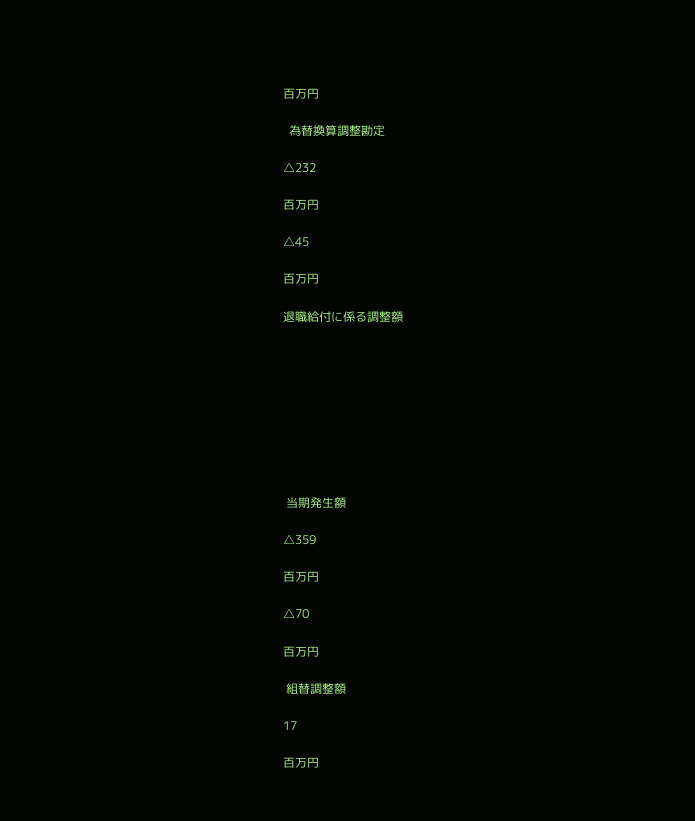百万円

  為替換算調整勘定

△232

百万円

△45

百万円

退職給付に係る調整額









 当期発生額

△359

百万円

△70

百万円

 組替調整額

17

百万円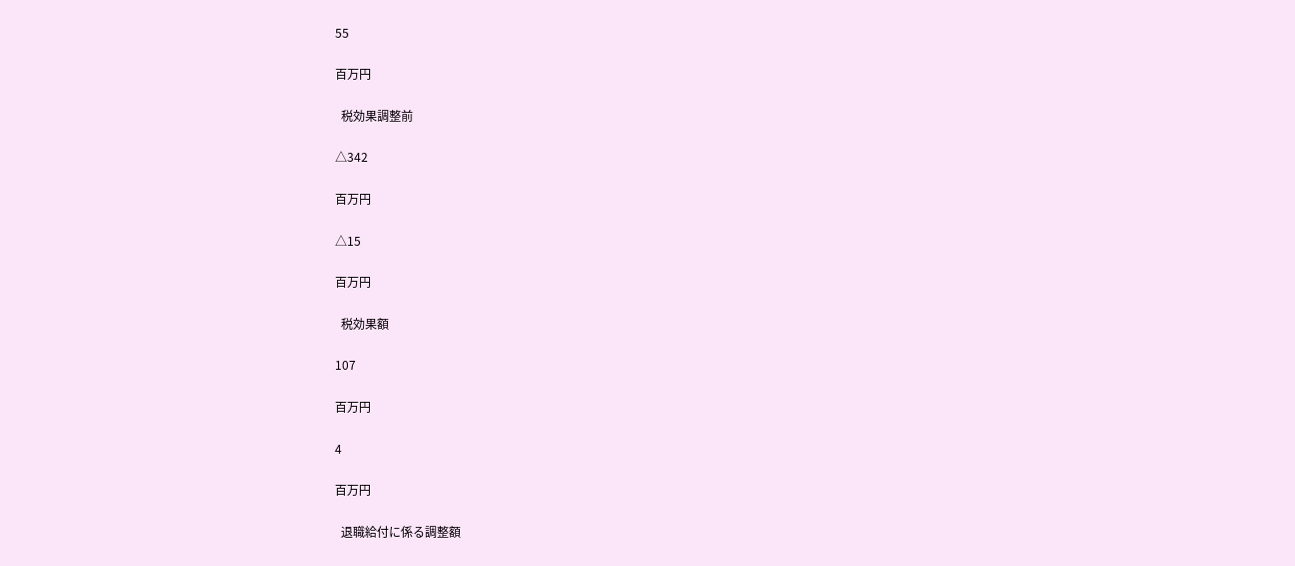55

百万円

  税効果調整前

△342

百万円

△15

百万円

  税効果額

107

百万円

4

百万円

  退職給付に係る調整額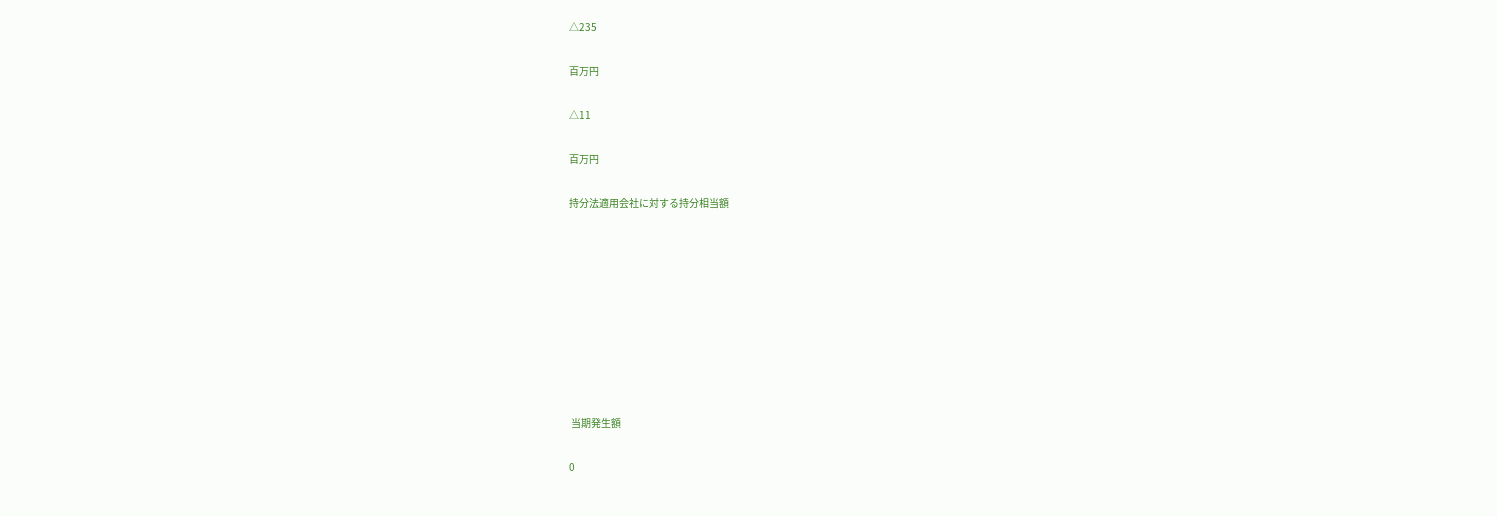△235

百万円

△11

百万円

持分法適用会社に対する持分相当額









 当期発生額

0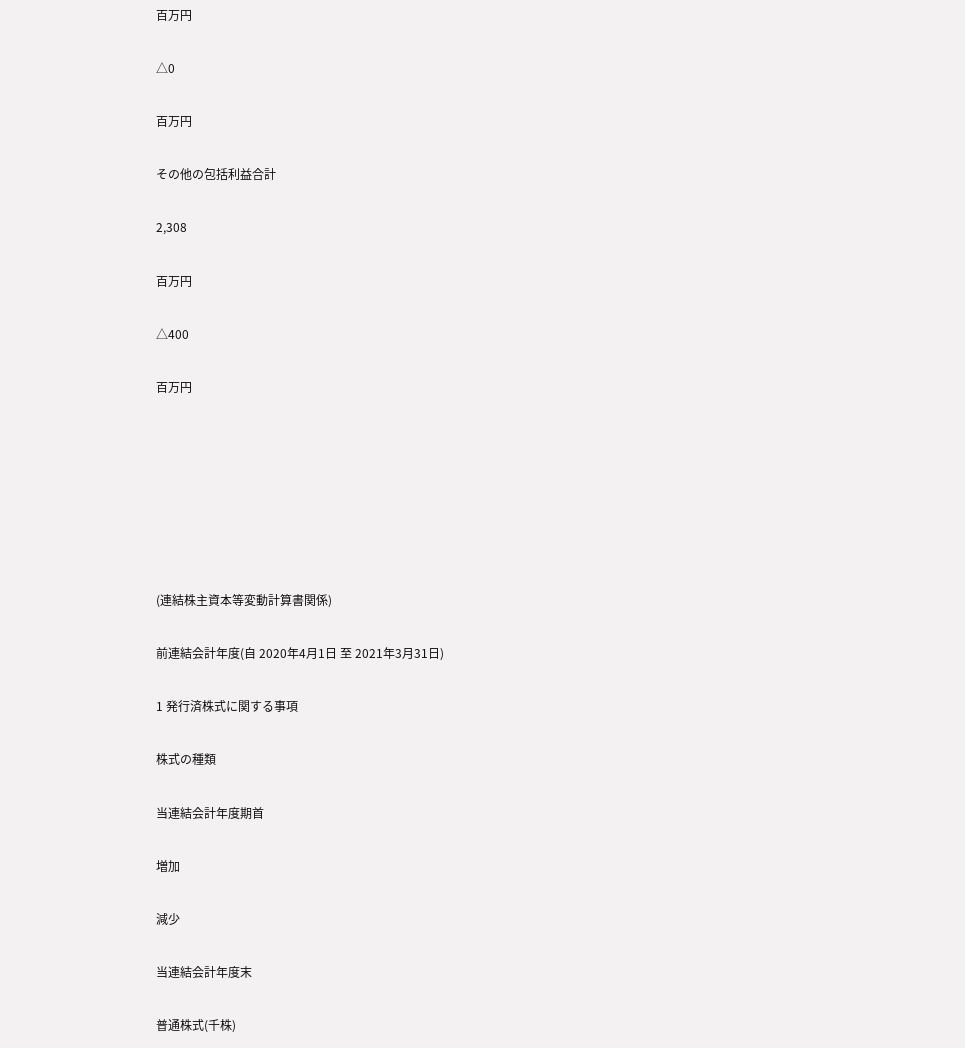百万円

△0

百万円

その他の包括利益合計

2,308

百万円

△400

百万円







(連結株主資本等変動計算書関係)

前連結会計年度(自 2020年4月1日 至 2021年3月31日)

1 発行済株式に関する事項

株式の種類

当連結会計年度期首

増加

減少

当連結会計年度末

普通株式(千株)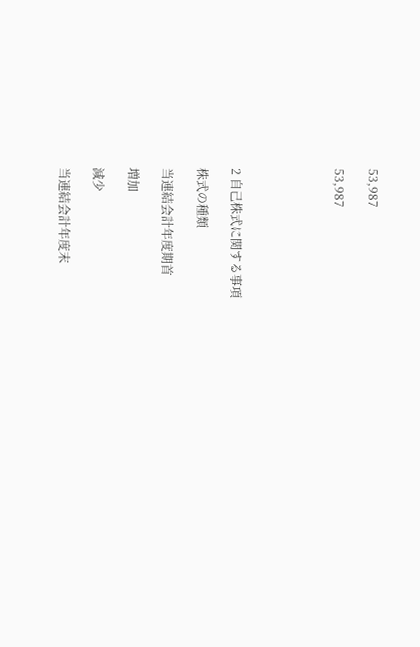53,987

53,987





2 自己株式に関する事項

株式の種類

当連結会計年度期首

増加

減少

当連結会計年度末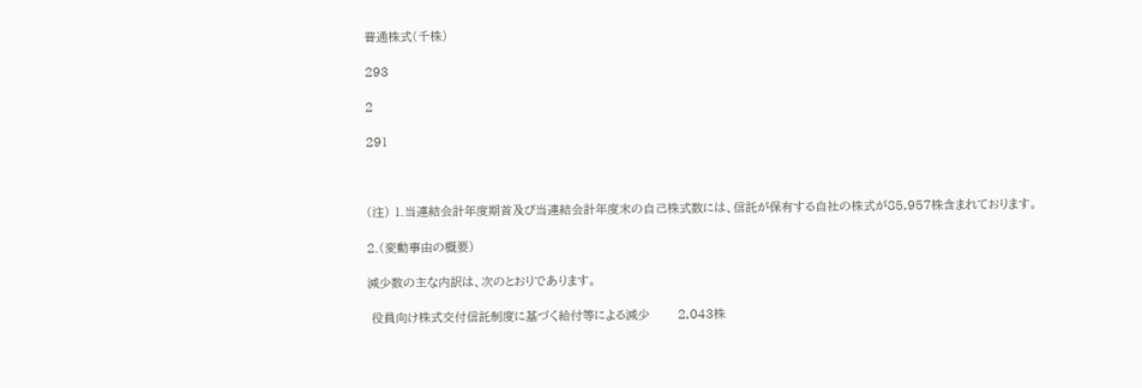普通株式(千株)

293

2

291



(注) 1.当連結会計年度期首及び当連結会計年度末の自己株式数には、信託が保有する自社の株式が85,957株含まれております。

2.(変動事由の概要)

減少数の主な内訳は、次のとおりであります。

 役員向け株式交付信託制度に基づく給付等による減少       2,043株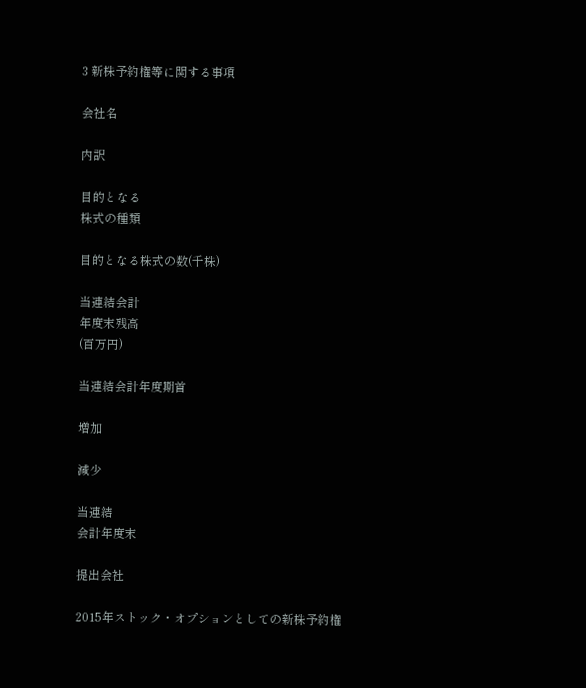3 新株予約権等に関する事項

会社名

内訳

目的となる
株式の種類

目的となる株式の数(千株)

当連結会計
年度末残高
(百万円)

当連結会計年度期首

増加

減少

当連結
会計年度末

提出会社

2015年ストック・オプションとしての新株予約権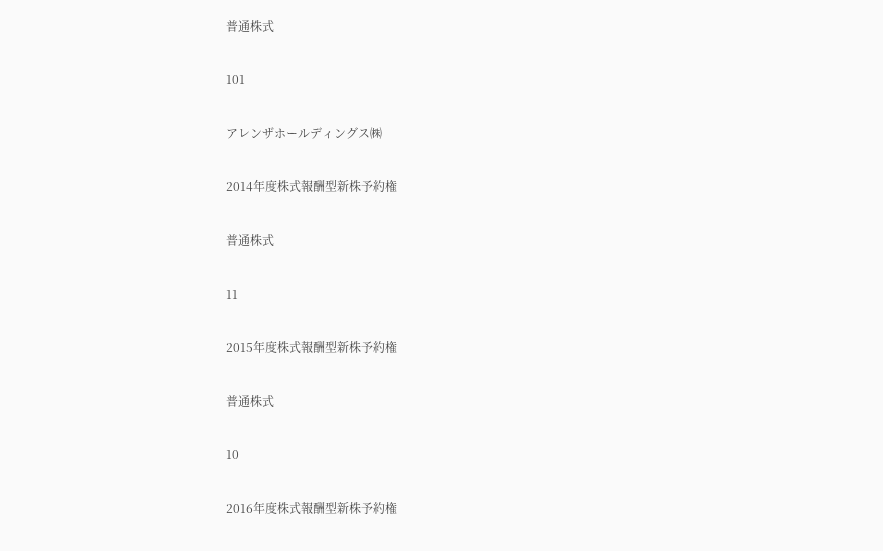普通株式

101

アレンザホールディングス㈱

2014年度株式報酬型新株予約権

普通株式

11

2015年度株式報酬型新株予約権

普通株式

10

2016年度株式報酬型新株予約権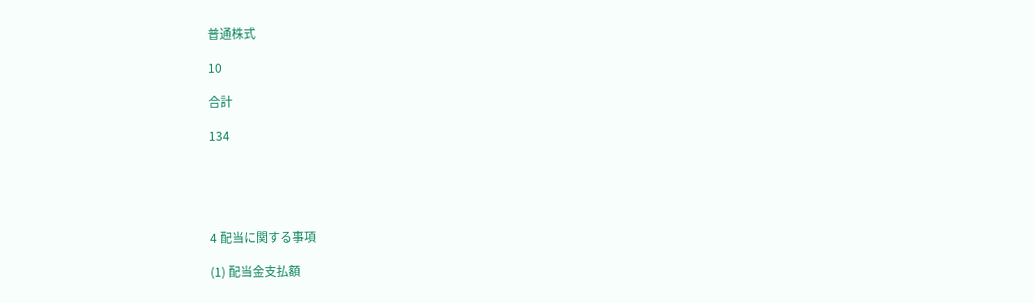普通株式

10

合計

134





4 配当に関する事項

(1) 配当金支払額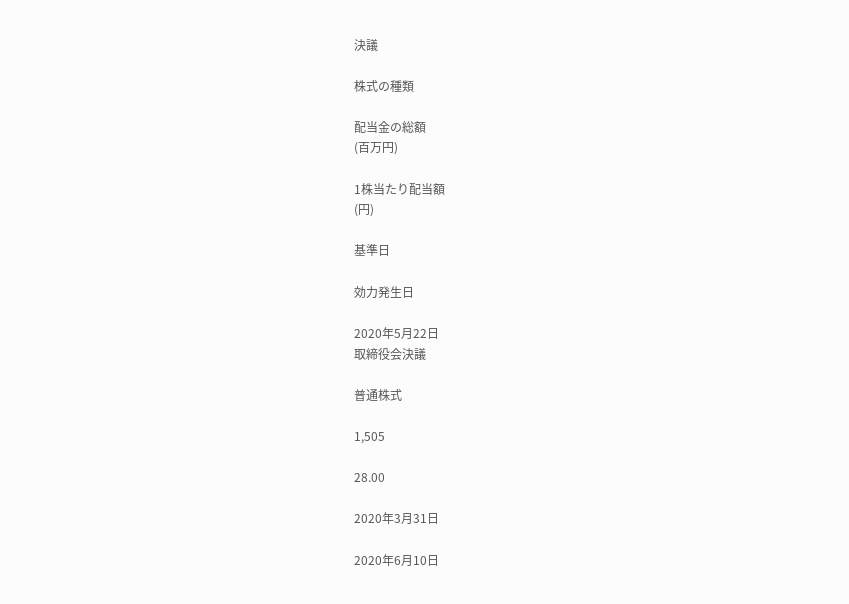決議

株式の種類

配当金の総額
(百万円)

1株当たり配当額
(円)

基準日

効力発生日

2020年5月22日
取締役会決議

普通株式

1,505

28.00

2020年3月31日

2020年6月10日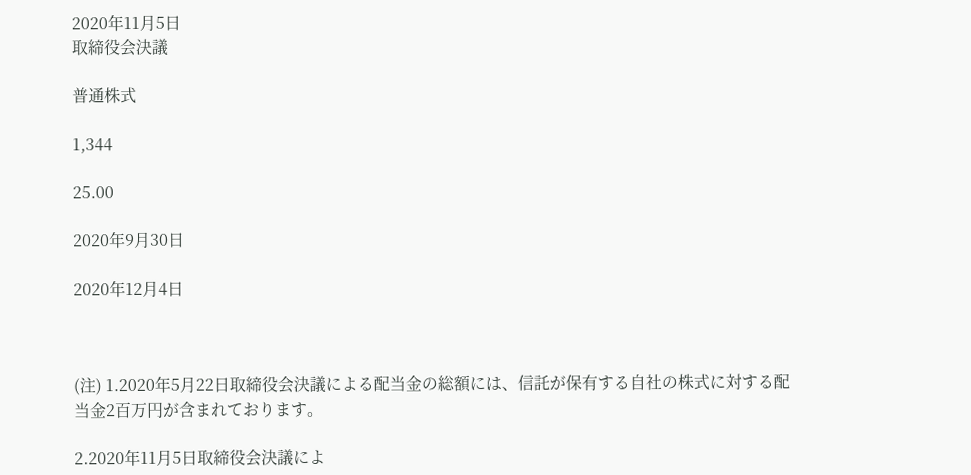2020年11月5日
取締役会決議

普通株式

1,344

25.00

2020年9月30日

2020年12月4日



(注) 1.2020年5月22日取締役会決議による配当金の総額には、信託が保有する自社の株式に対する配当金2百万円が含まれております。

2.2020年11月5日取締役会決議によ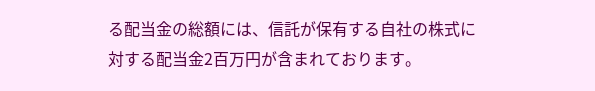る配当金の総額には、信託が保有する自社の株式に対する配当金2百万円が含まれております。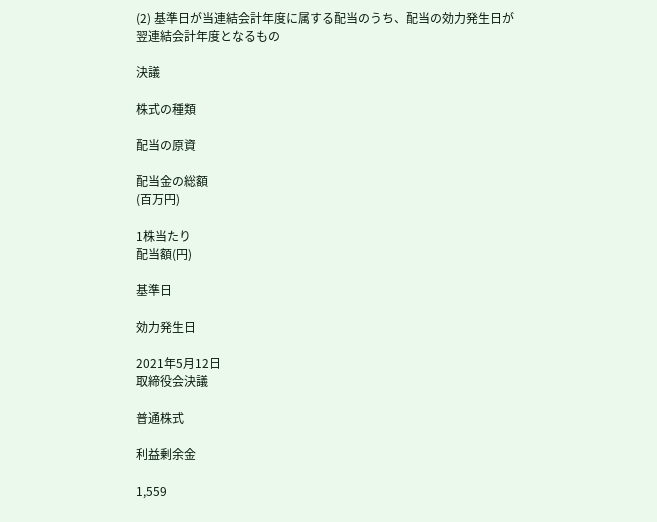(2) 基準日が当連結会計年度に属する配当のうち、配当の効力発生日が翌連結会計年度となるもの

決議

株式の種類

配当の原資

配当金の総額
(百万円)

1株当たり
配当額(円)

基準日

効力発生日

2021年5月12日
取締役会決議

普通株式

利益剰余金

1,559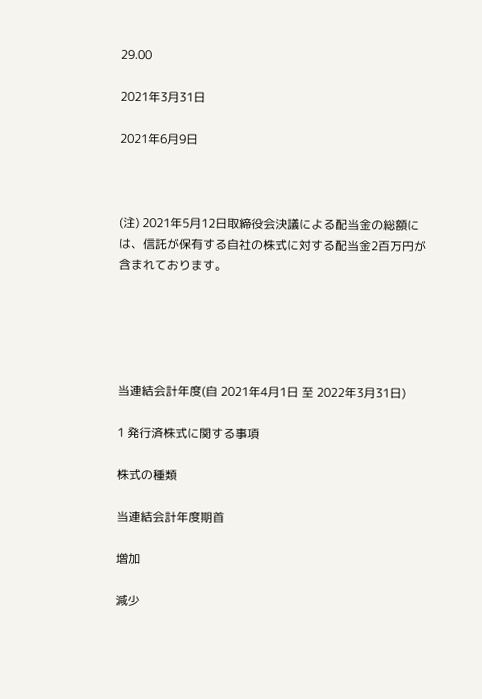29.00

2021年3月31日

2021年6月9日



(注) 2021年5月12日取締役会決議による配当金の総額には、信託が保有する自社の株式に対する配当金2百万円が含まれております。





当連結会計年度(自 2021年4月1日 至 2022年3月31日)

1 発行済株式に関する事項

株式の種類

当連結会計年度期首

増加

減少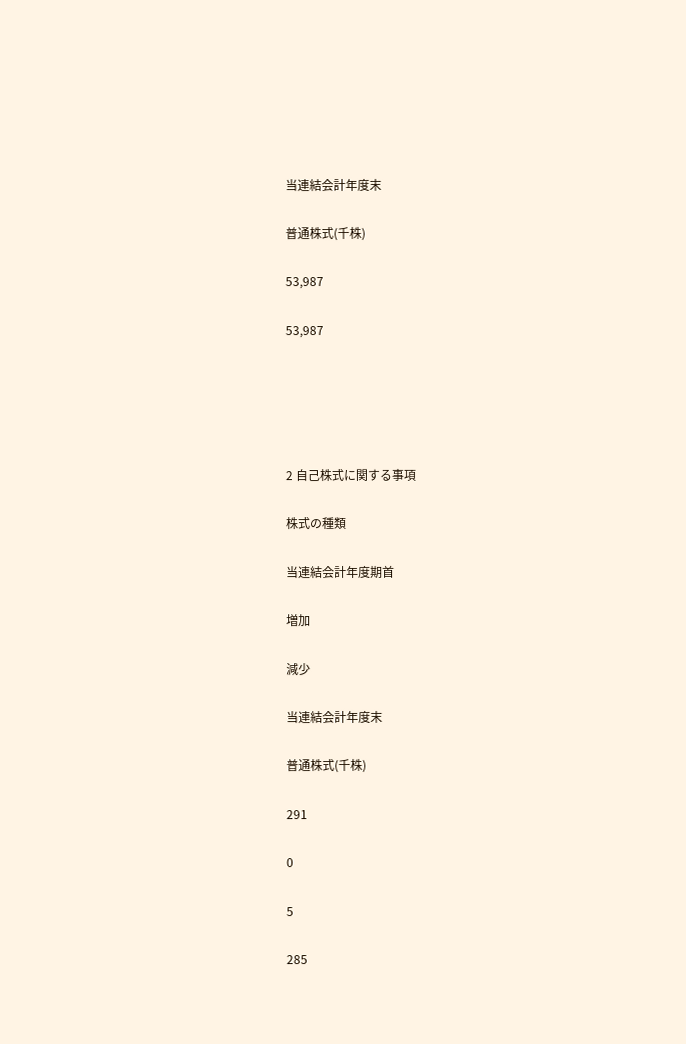当連結会計年度末

普通株式(千株)

53,987

53,987





2 自己株式に関する事項

株式の種類

当連結会計年度期首

増加

減少

当連結会計年度末

普通株式(千株)

291

0

5

285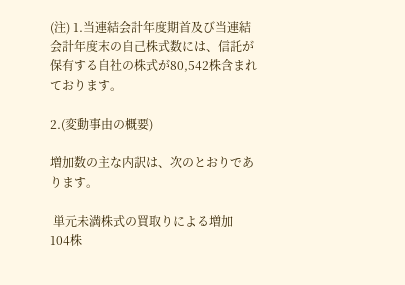(注) 1.当連結会計年度期首及び当連結会計年度末の自己株式数には、信託が保有する自社の株式が80,542株含まれております。

2.(変動事由の概要)

増加数の主な内訳は、次のとおりであります。

 単元未満株式の買取りによる増加                 104株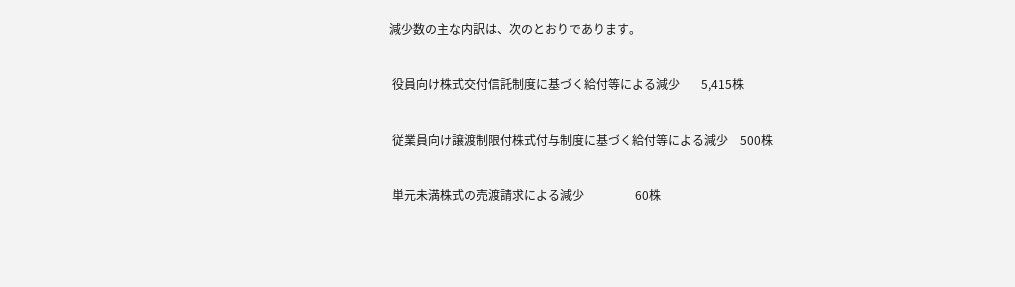減少数の主な内訳は、次のとおりであります。

 役員向け株式交付信託制度に基づく給付等による減少       5,415株

 従業員向け譲渡制限付株式付与制度に基づく給付等による減少    500株

 単元未満株式の売渡請求による減少                 60株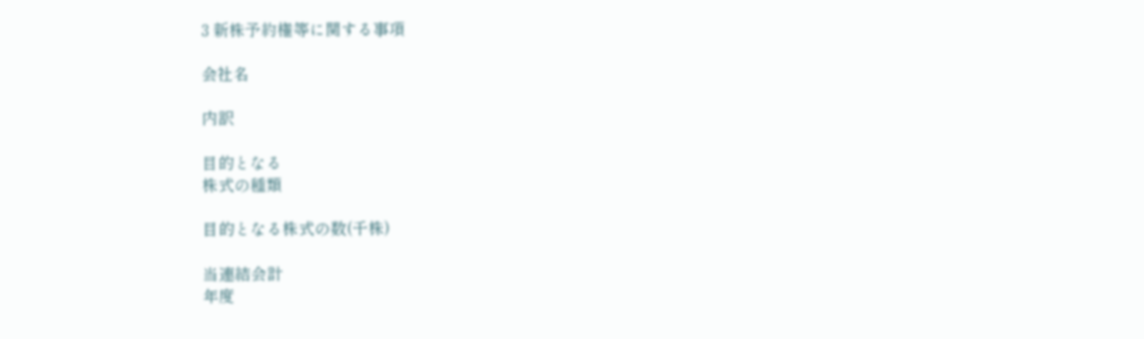3 新株予約権等に関する事項

会社名

内訳

目的となる
株式の種類

目的となる株式の数(千株)

当連結会計
年度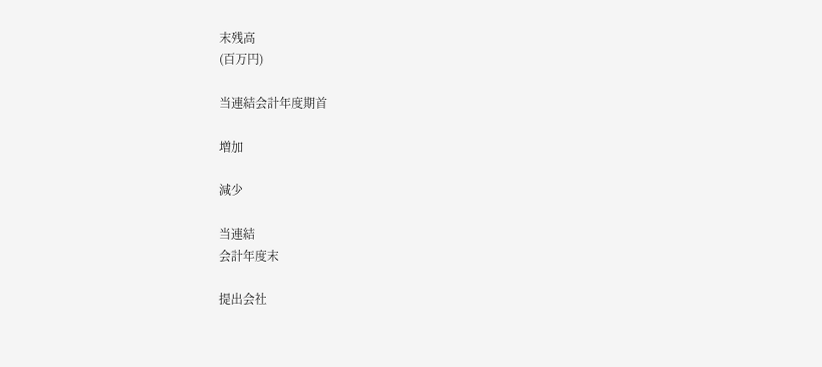末残高
(百万円)

当連結会計年度期首

増加

減少

当連結
会計年度末

提出会社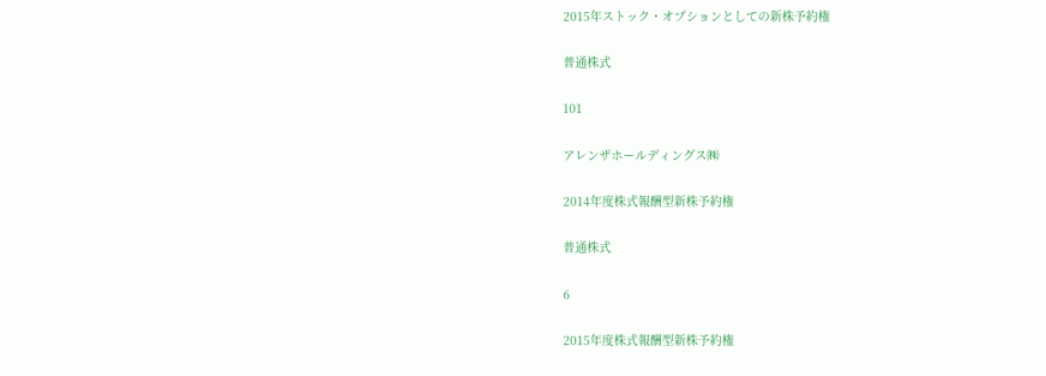2015年ストック・オプションとしての新株予約権

普通株式

101

アレンザホールディングス㈱

2014年度株式報酬型新株予約権

普通株式

6

2015年度株式報酬型新株予約権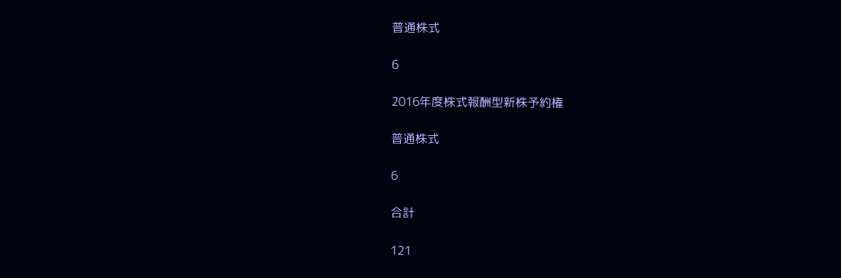普通株式

6

2016年度株式報酬型新株予約権

普通株式

6

合計

121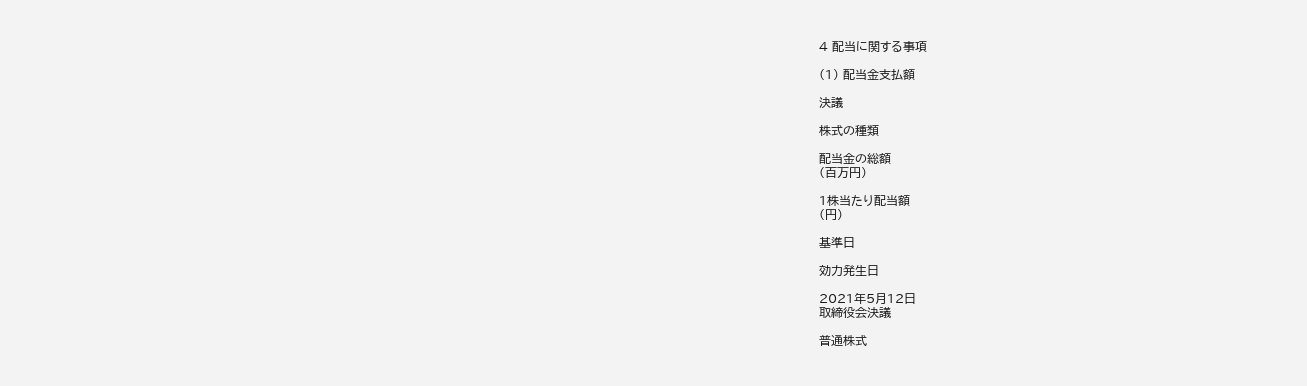4 配当に関する事項

(1) 配当金支払額

決議

株式の種類

配当金の総額
(百万円)

1株当たり配当額
(円)

基準日

効力発生日

2021年5月12日
取締役会決議

普通株式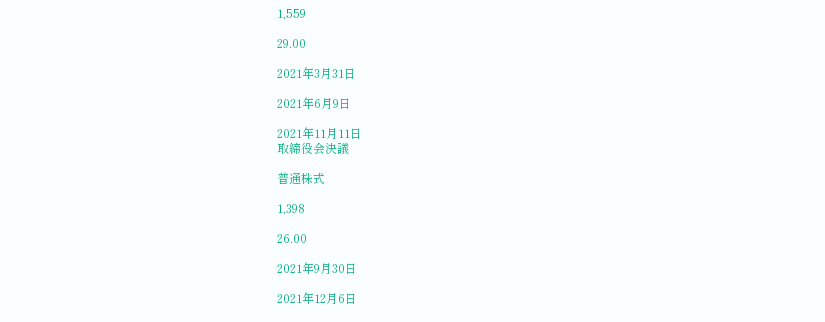1,559

29.00

2021年3月31日

2021年6月9日

2021年11月11日
取締役会決議

普通株式

1,398

26.00

2021年9月30日

2021年12月6日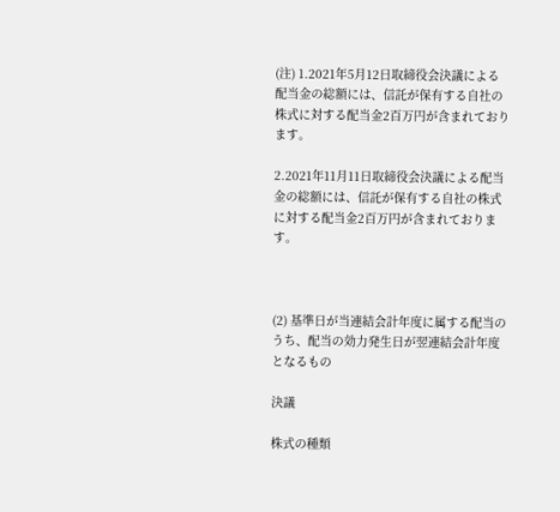(注) 1.2021年5月12日取締役会決議による配当金の総額には、信託が保有する自社の株式に対する配当金2百万円が含まれております。

2.2021年11月11日取締役会決議による配当金の総額には、信託が保有する自社の株式に対する配当金2百万円が含まれております。



(2) 基準日が当連結会計年度に属する配当のうち、配当の効力発生日が翌連結会計年度となるもの

決議

株式の種類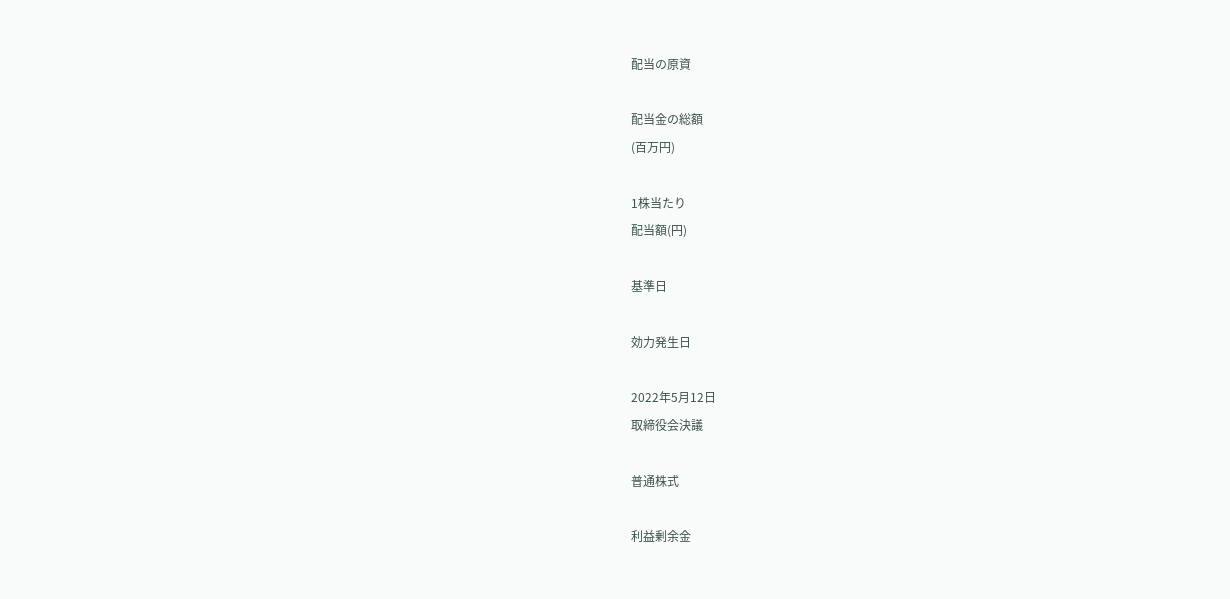配当の原資

配当金の総額
(百万円)

1株当たり
配当額(円)

基準日

効力発生日

2022年5月12日
取締役会決議

普通株式

利益剰余金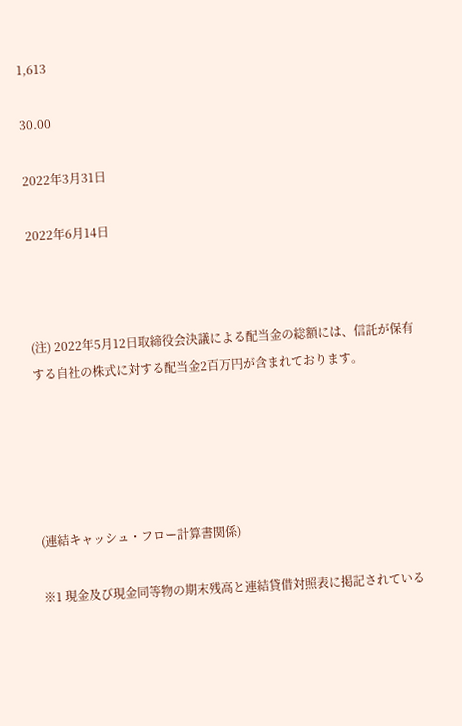1,613

30.00

2022年3月31日

2022年6月14日



(注) 2022年5月12日取締役会決議による配当金の総額には、信託が保有する自社の株式に対する配当金2百万円が含まれております。





(連結キャッシュ・フロー計算書関係)

※1 現金及び現金同等物の期末残高と連結貸借対照表に掲記されている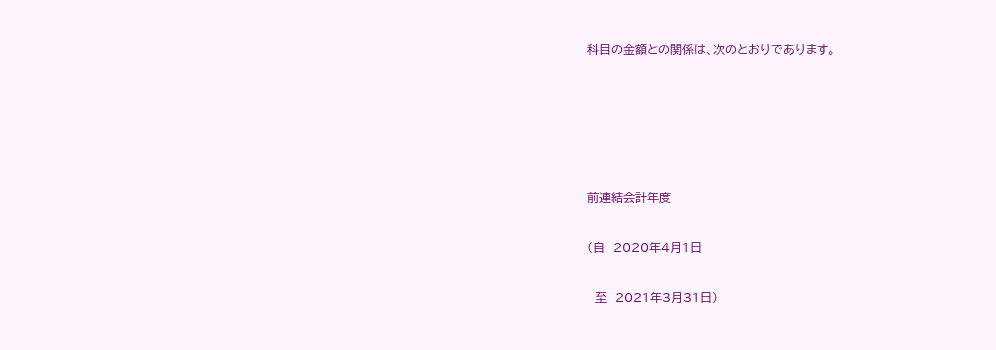科目の金額との関係は、次のとおりであります。





前連結会計年度

(自  2020年4月1日

  至  2021年3月31日)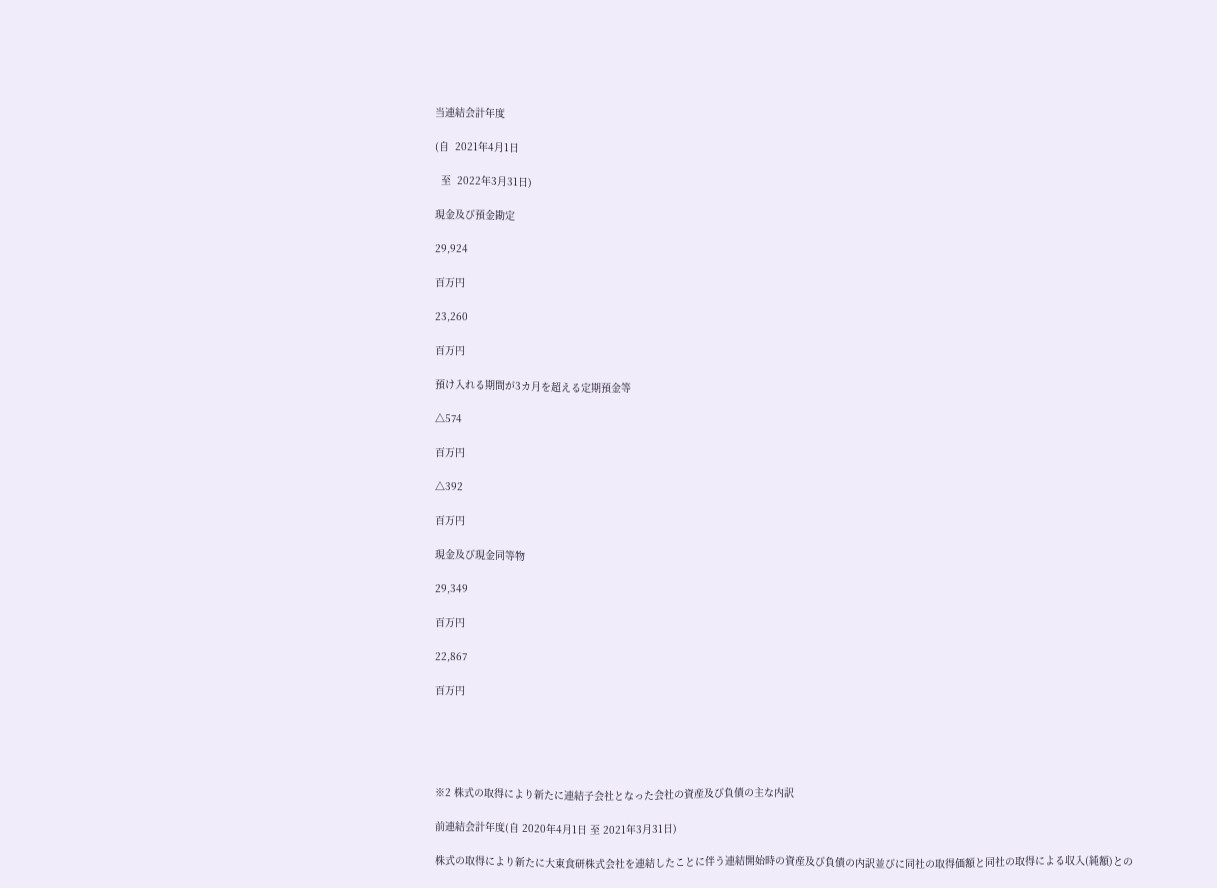当連結会計年度

(自  2021年4月1日

  至  2022年3月31日)

現金及び預金勘定

29,924

百万円

23,260

百万円

預け入れる期間が3カ月を超える定期預金等

△574

百万円

△392

百万円

現金及び現金同等物

29,349

百万円

22,867

百万円





※2 株式の取得により新たに連結子会社となった会社の資産及び負債の主な内訳

前連結会計年度(自 2020年4月1日 至 2021年3月31日)

株式の取得により新たに大東食研株式会社を連結したことに伴う連結開始時の資産及び負債の内訳並びに同社の取得価額と同社の取得による収入(純額)との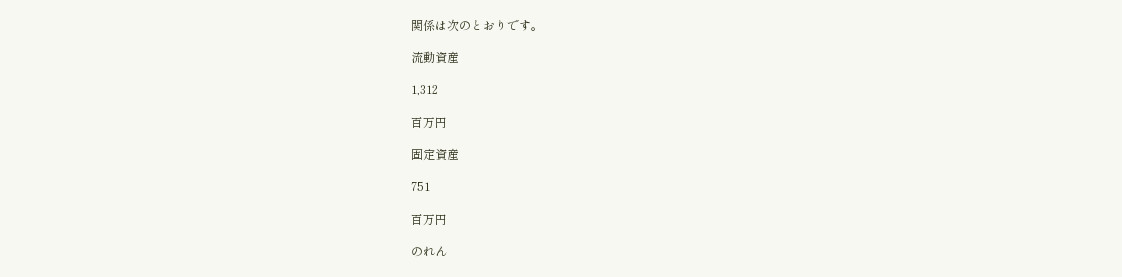関係は次のとおりです。

流動資産

1,312

百万円

固定資産

751

百万円

のれん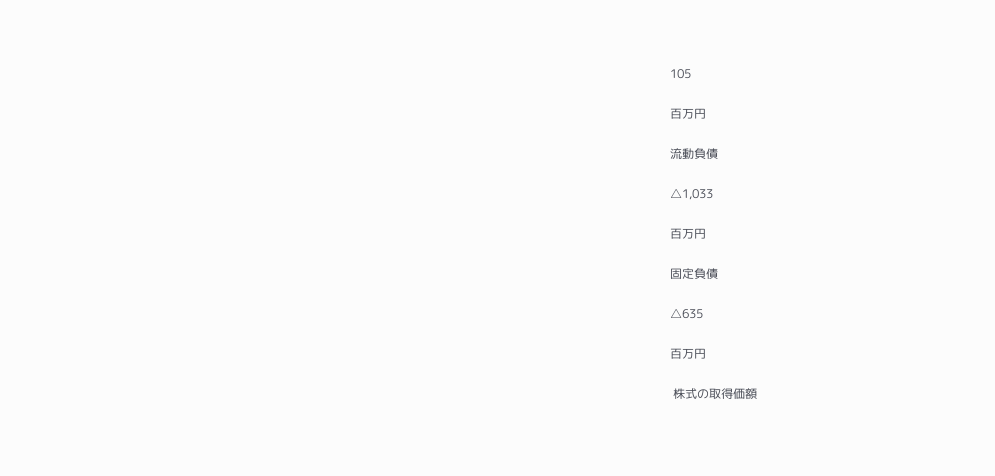105

百万円

流動負債

△1,033

百万円

固定負債

△635

百万円

 株式の取得価額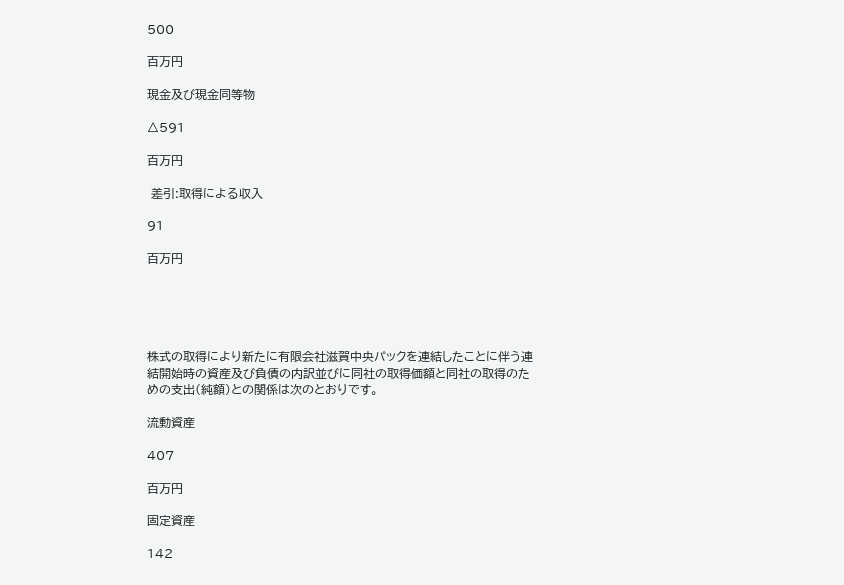500

百万円

現金及び現金同等物

△591

百万円

 差引:取得による収入

91

百万円





株式の取得により新たに有限会社滋賀中央パックを連結したことに伴う連結開始時の資産及び負債の内訳並びに同社の取得価額と同社の取得のための支出(純額)との関係は次のとおりです。

流動資産

407

百万円

固定資産

142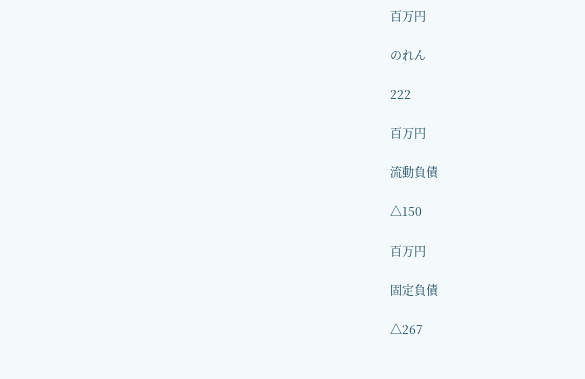百万円

のれん

222

百万円

流動負債

△150

百万円

固定負債

△267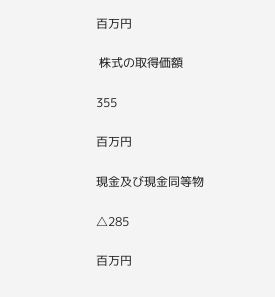百万円

 株式の取得価額

355

百万円

現金及び現金同等物

△285

百万円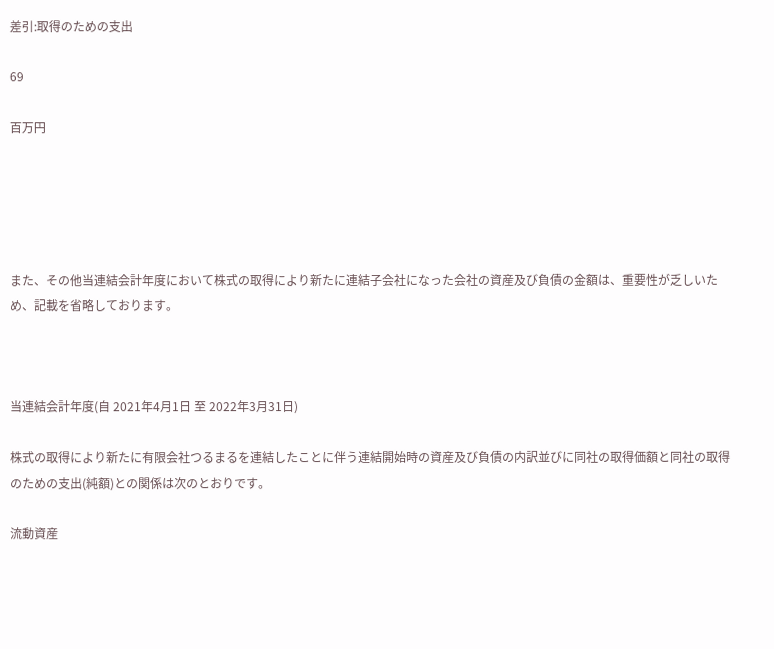差引:取得のための支出

69

百万円





また、その他当連結会計年度において株式の取得により新たに連結子会社になった会社の資産及び負債の金額は、重要性が乏しいため、記載を省略しております。



当連結会計年度(自 2021年4月1日 至 2022年3月31日)

株式の取得により新たに有限会社つるまるを連結したことに伴う連結開始時の資産及び負債の内訳並びに同社の取得価額と同社の取得のための支出(純額)との関係は次のとおりです。

流動資産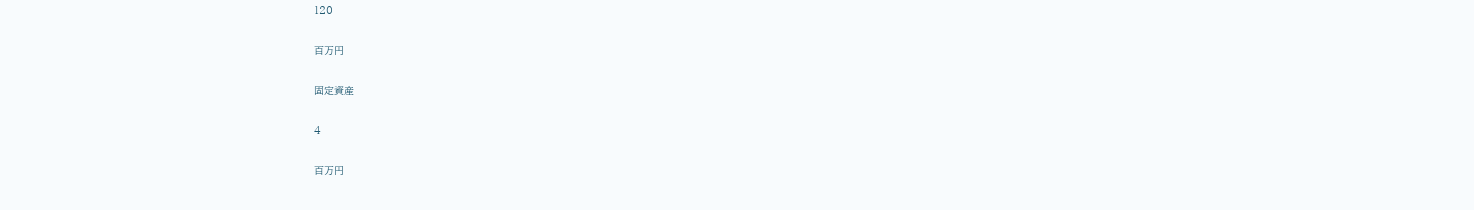120

百万円

固定資産

4

百万円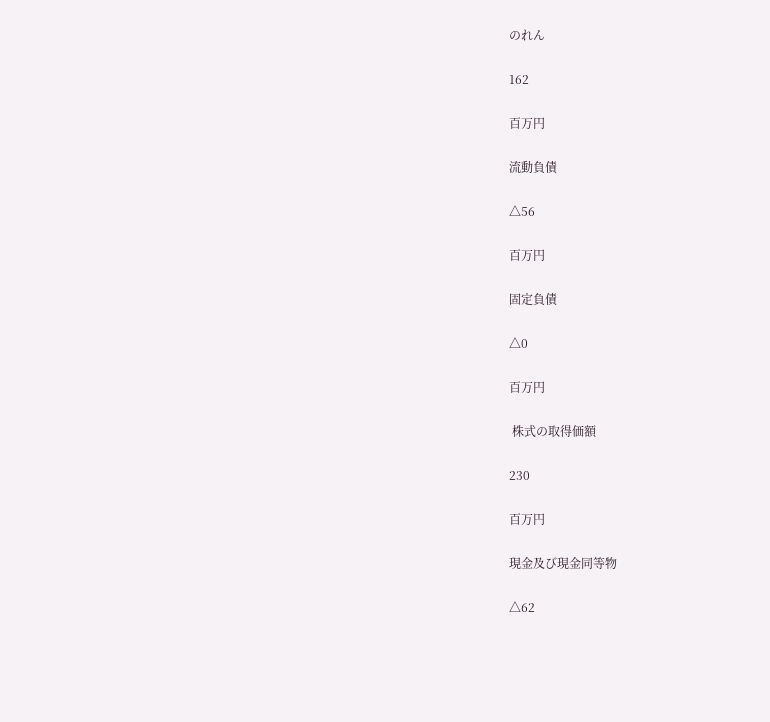のれん

162

百万円

流動負債

△56

百万円

固定負債

△0

百万円

 株式の取得価額

230

百万円

現金及び現金同等物

△62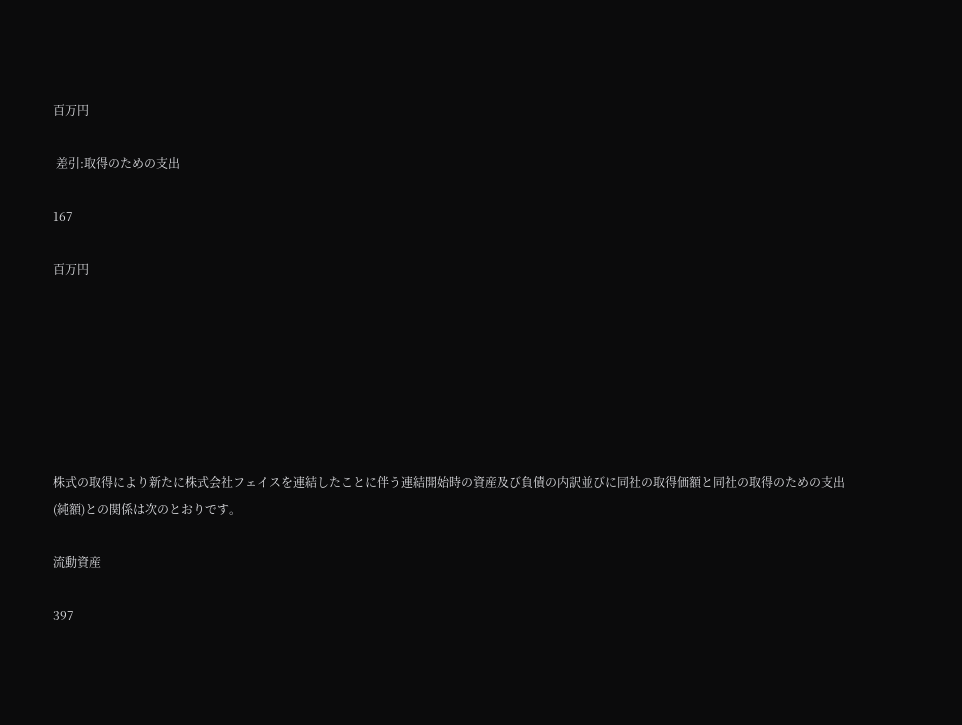百万円

 差引:取得のための支出

167

百万円







株式の取得により新たに株式会社フェイスを連結したことに伴う連結開始時の資産及び負債の内訳並びに同社の取得価額と同社の取得のための支出(純額)との関係は次のとおりです。

流動資産

397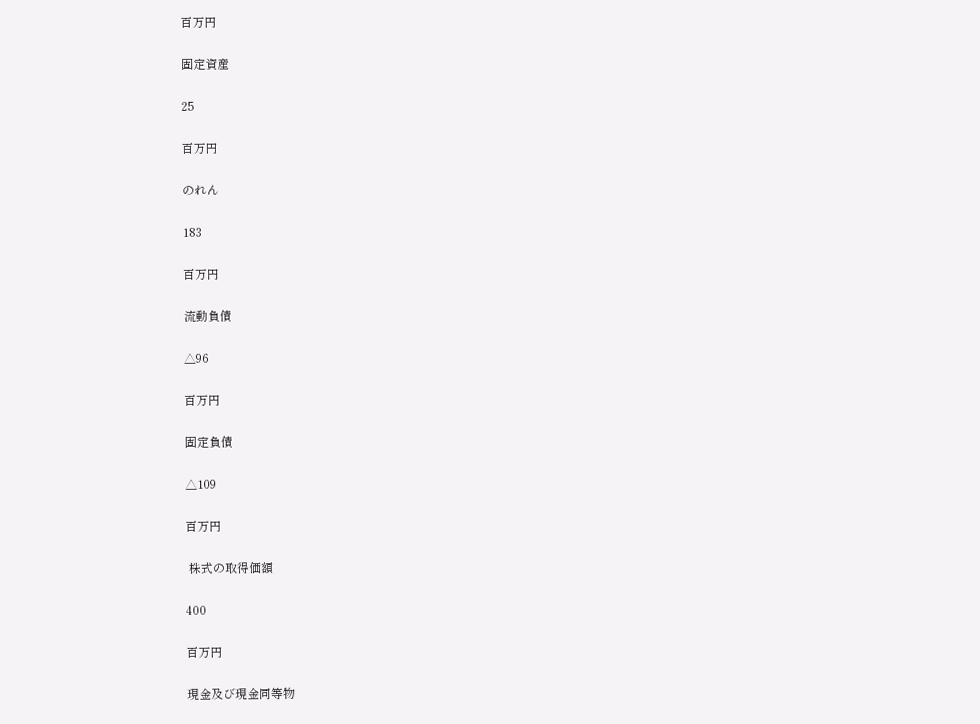百万円

固定資産

25

百万円

のれん

183

百万円

流動負債

△96

百万円

固定負債

△109

百万円

 株式の取得価額

400

百万円

現金及び現金同等物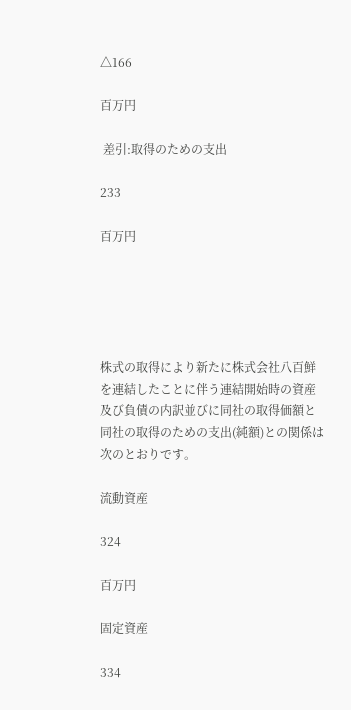△166

百万円

 差引:取得のための支出

233

百万円





株式の取得により新たに株式会社八百鮮を連結したことに伴う連結開始時の資産及び負債の内訳並びに同社の取得価額と同社の取得のための支出(純額)との関係は次のとおりです。

流動資産

324

百万円

固定資産

334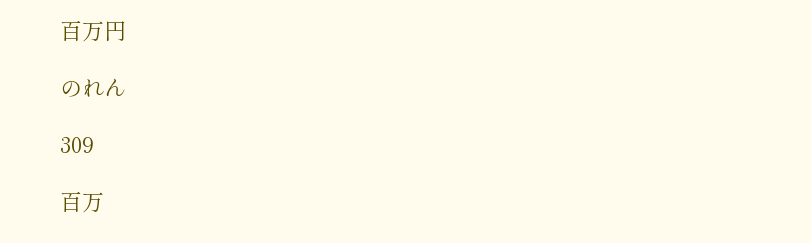百万円

のれん

309

百万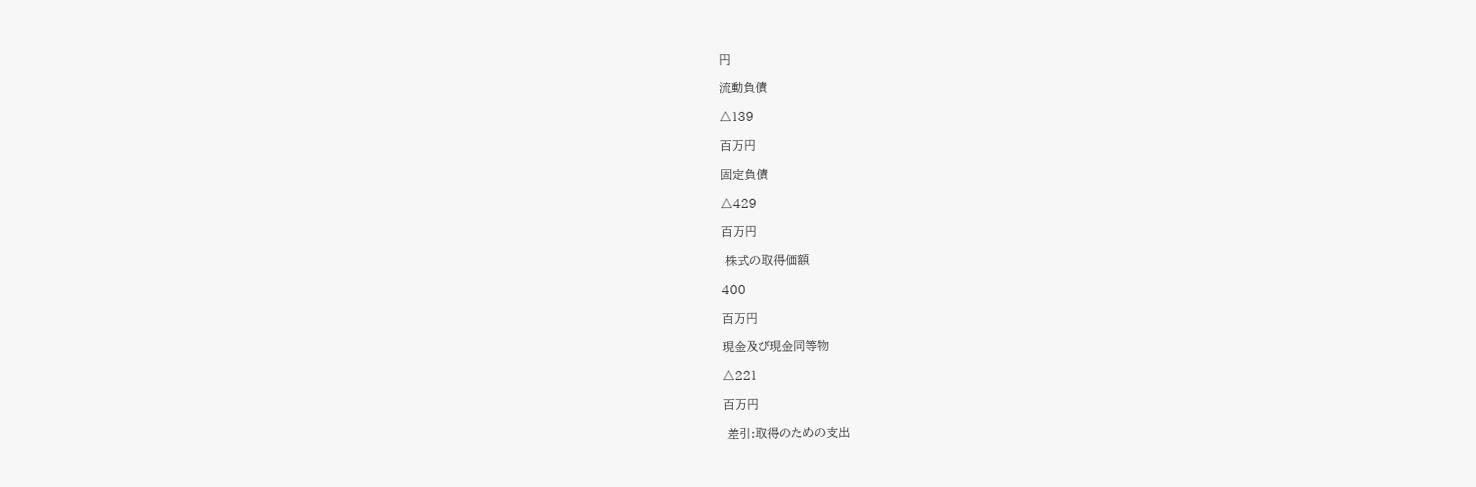円

流動負債

△139

百万円

固定負債

△429

百万円

 株式の取得価額

400

百万円

現金及び現金同等物

△221

百万円

 差引:取得のための支出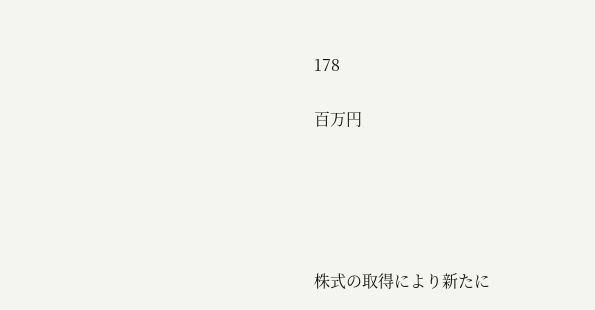178

百万円





株式の取得により新たに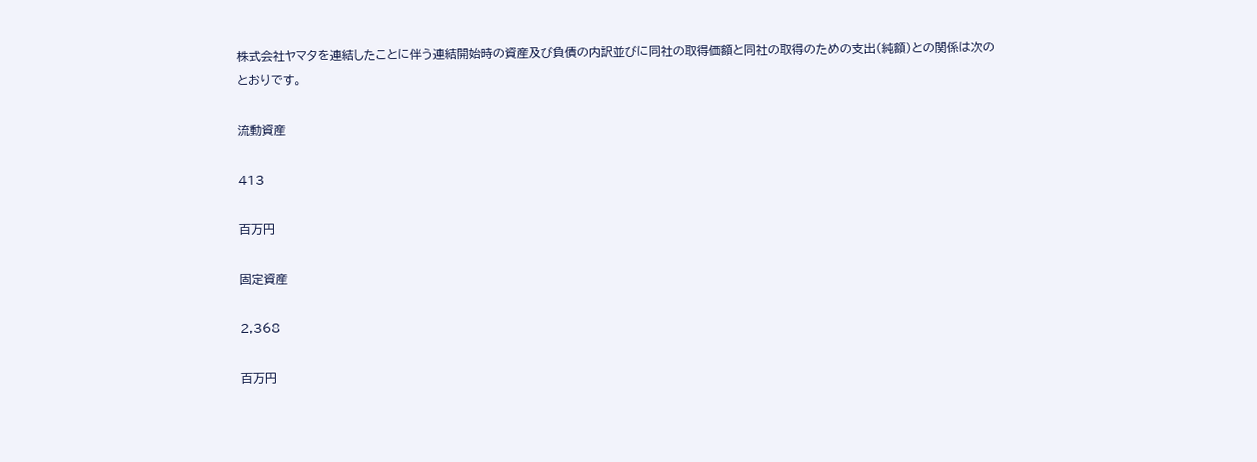株式会社ヤマタを連結したことに伴う連結開始時の資産及び負債の内訳並びに同社の取得価額と同社の取得のための支出(純額)との関係は次のとおりです。

流動資産

413

百万円

固定資産

2,368

百万円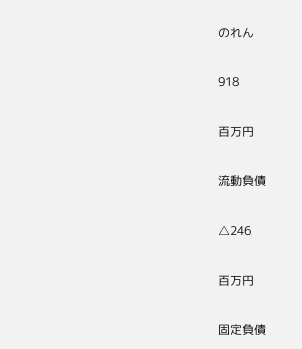のれん

918

百万円

流動負債

△246

百万円

固定負債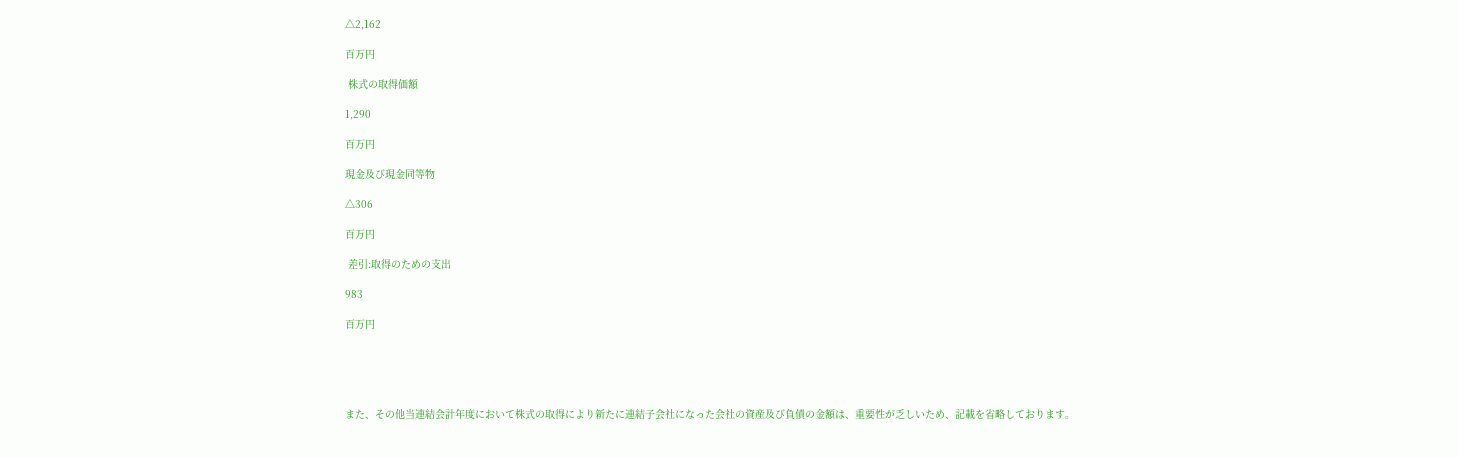△2,162

百万円

 株式の取得価額

1,290

百万円

現金及び現金同等物

△306

百万円

 差引:取得のための支出

983

百万円





また、その他当連結会計年度において株式の取得により新たに連結子会社になった会社の資産及び負債の金額は、重要性が乏しいため、記載を省略しております。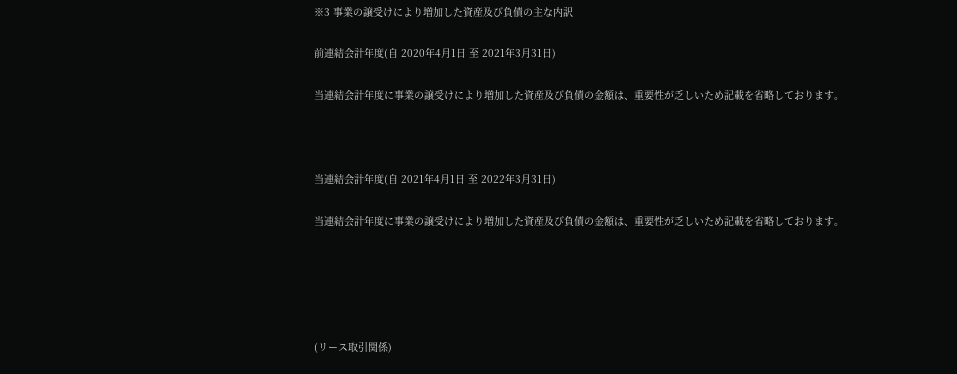※3 事業の譲受けにより増加した資産及び負債の主な内訳

前連結会計年度(自 2020年4月1日 至 2021年3月31日)

当連結会計年度に事業の譲受けにより増加した資産及び負債の金額は、重要性が乏しいため記載を省略しております。



当連結会計年度(自 2021年4月1日 至 2022年3月31日)

当連結会計年度に事業の譲受けにより増加した資産及び負債の金額は、重要性が乏しいため記載を省略しております。





(リース取引関係)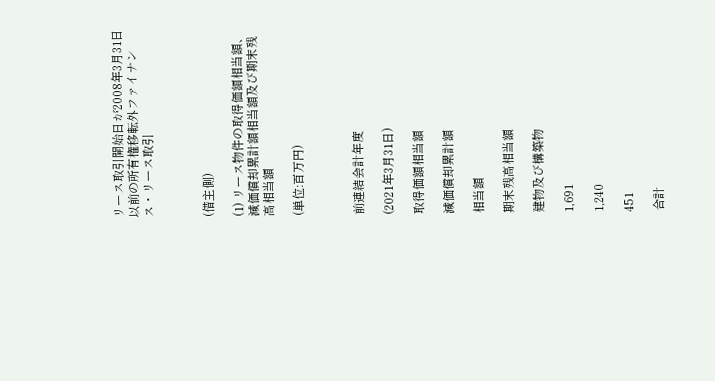リース取引開始日が2008年3月31日以前の所有権移転外ファイナンス・リース取引



(借主側)

(1) リース物件の取得価額相当額、減価償却累計額相当額及び期末残高相当額

(単位:百万円)



前連結会計年度

(2021年3月31日)

取得価額相当額

減価償却累計額

相当額

期末残高相当額

建物及び構築物

1,691

1,240

451

合計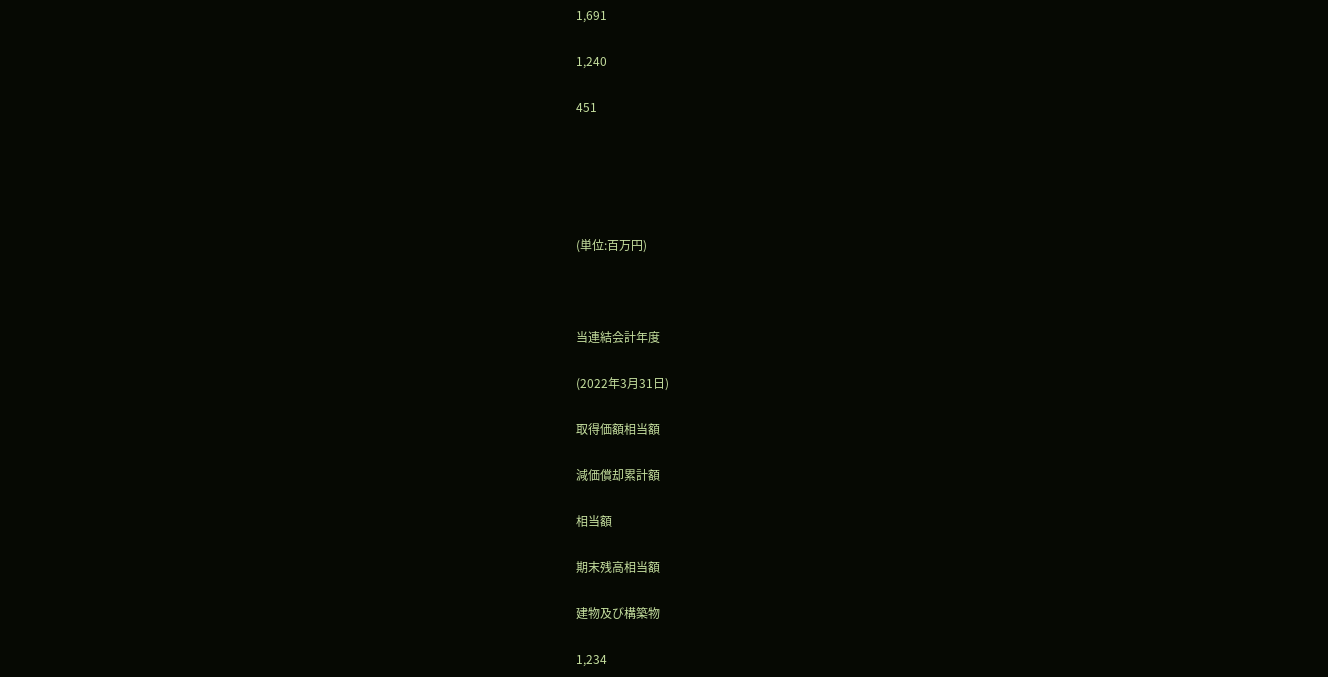1,691

1,240

451





(単位:百万円)



当連結会計年度

(2022年3月31日)

取得価額相当額

減価償却累計額

相当額

期末残高相当額

建物及び構築物

1,234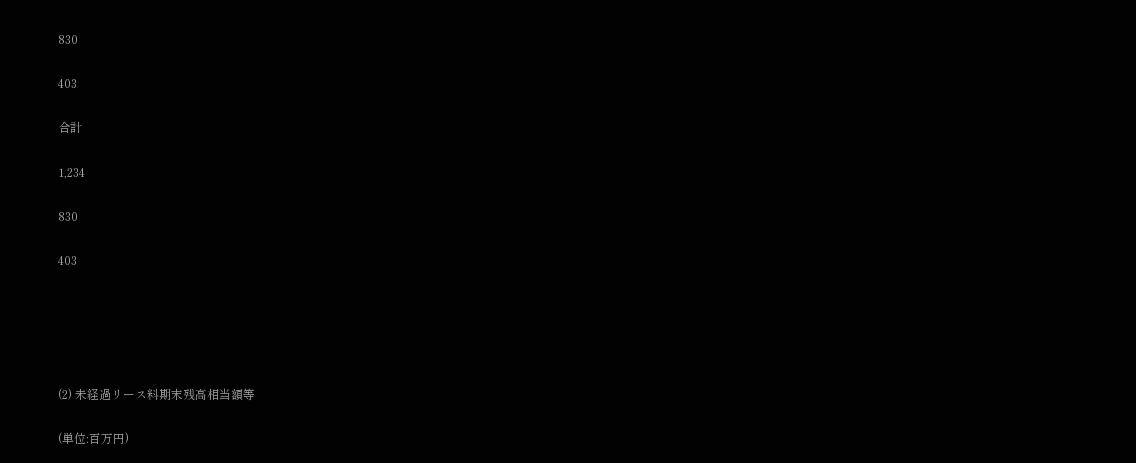830

403

合計

1,234

830

403





(2) 未経過リース料期末残高相当額等

(単位:百万円)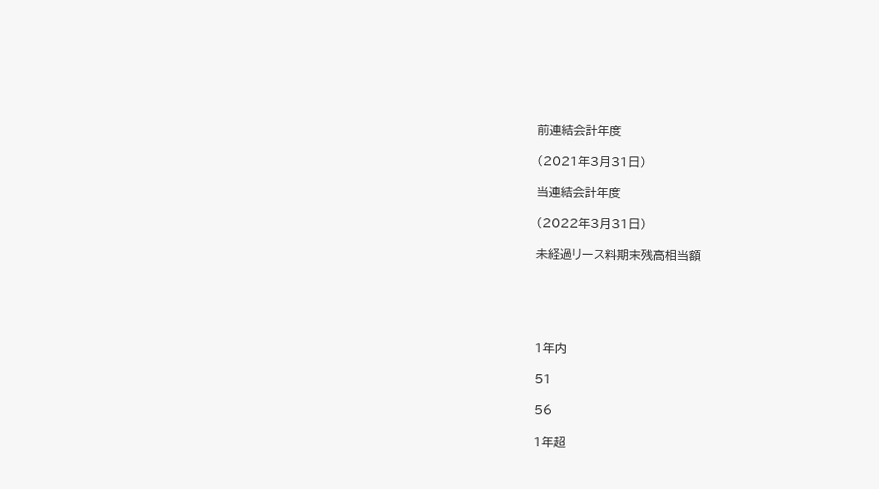前連結会計年度

(2021年3月31日)

当連結会計年度

(2022年3月31日)

未経過リース料期末残高相当額





1年内

51

56

1年超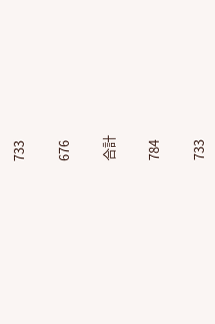733

676

合計

784

733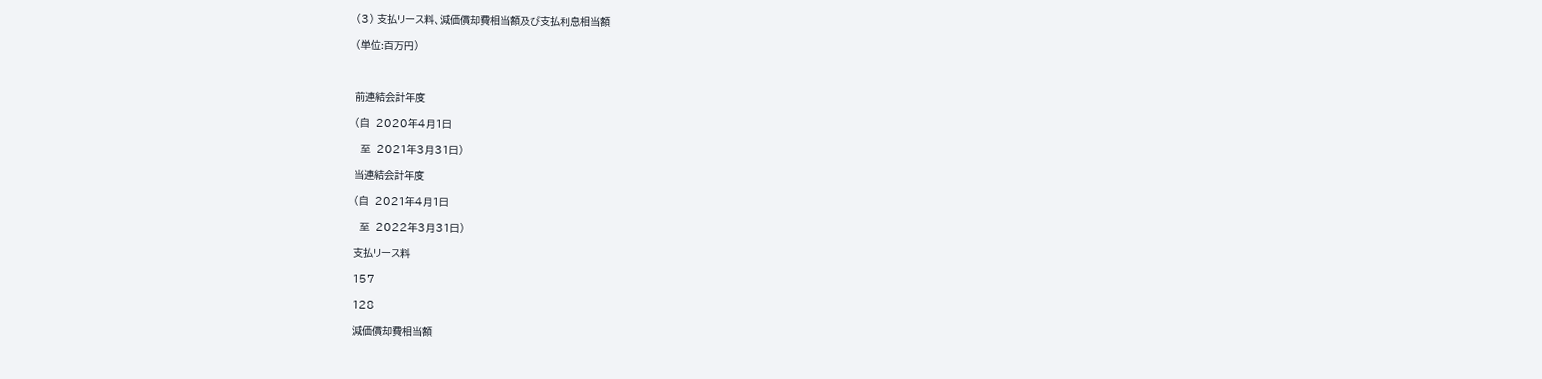(3) 支払リース料、減価償却費相当額及び支払利息相当額

(単位:百万円)



前連結会計年度

(自  2020年4月1日

  至  2021年3月31日)

当連結会計年度

(自  2021年4月1日

  至  2022年3月31日)

支払リース料

157

128

減価償却費相当額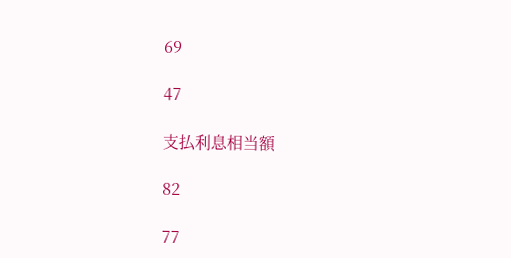69

47

支払利息相当額

82

77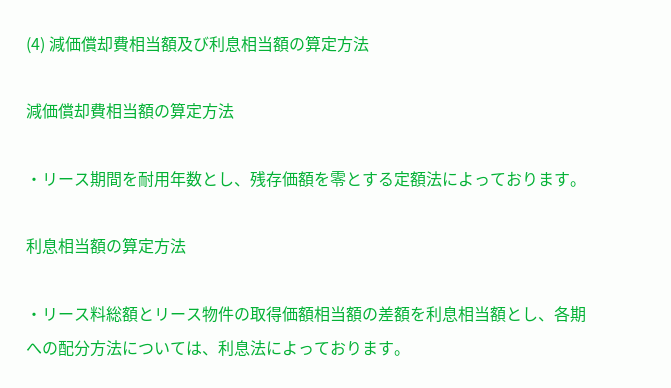(4) 減価償却費相当額及び利息相当額の算定方法

減価償却費相当額の算定方法

・リース期間を耐用年数とし、残存価額を零とする定額法によっております。

利息相当額の算定方法

・リース料総額とリース物件の取得価額相当額の差額を利息相当額とし、各期への配分方法については、利息法によっております。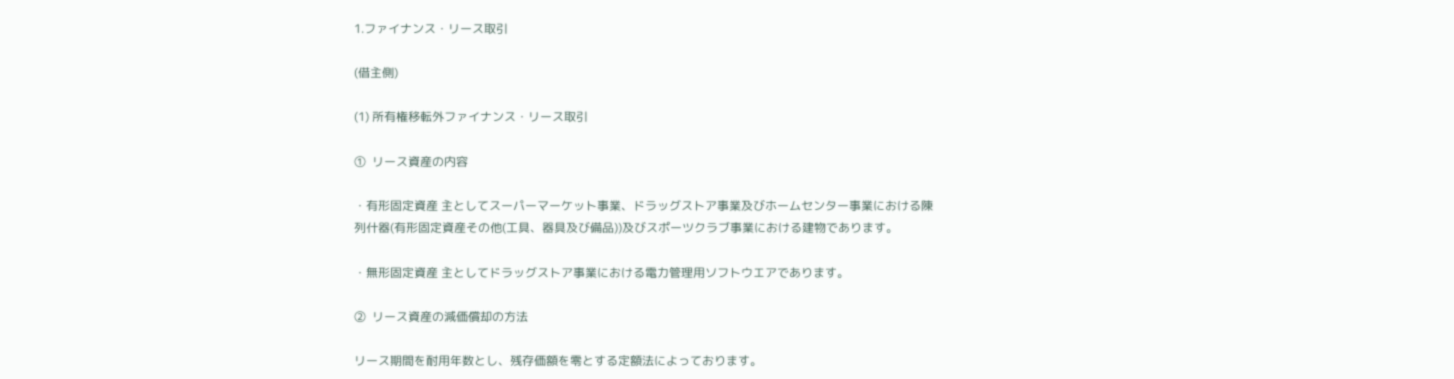1.ファイナンス・リース取引

(借主側)

(1) 所有権移転外ファイナンス・リース取引

①  リース資産の内容

・有形固定資産 主としてスーパーマーケット事業、ドラッグストア事業及びホームセンター事業における陳列什器(有形固定資産その他(工具、器具及び備品))及びスポーツクラブ事業における建物であります。

・無形固定資産 主としてドラッグストア事業における電力管理用ソフトウエアであります。

②  リース資産の減価償却の方法

リース期間を耐用年数とし、残存価額を零とする定額法によっております。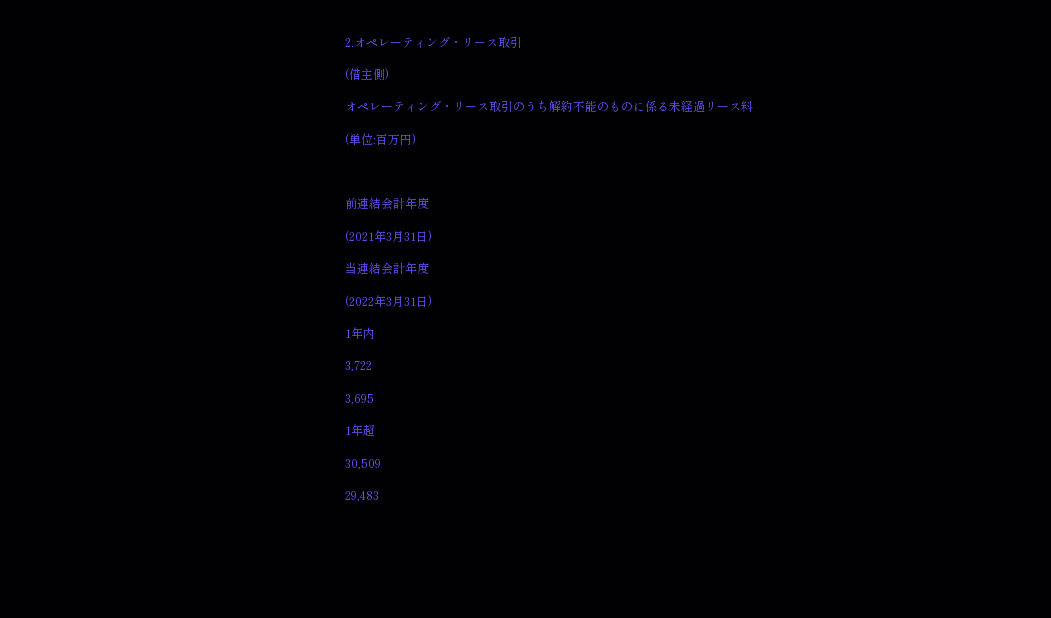2.オペレーティング・リース取引

(借主側)

オペレーティング・リース取引のうち解約不能のものに係る未経過リース料

(単位:百万円)



前連結会計年度

(2021年3月31日)

当連結会計年度

(2022年3月31日)

1年内

3,722

3,695

1年超

30,509

29,483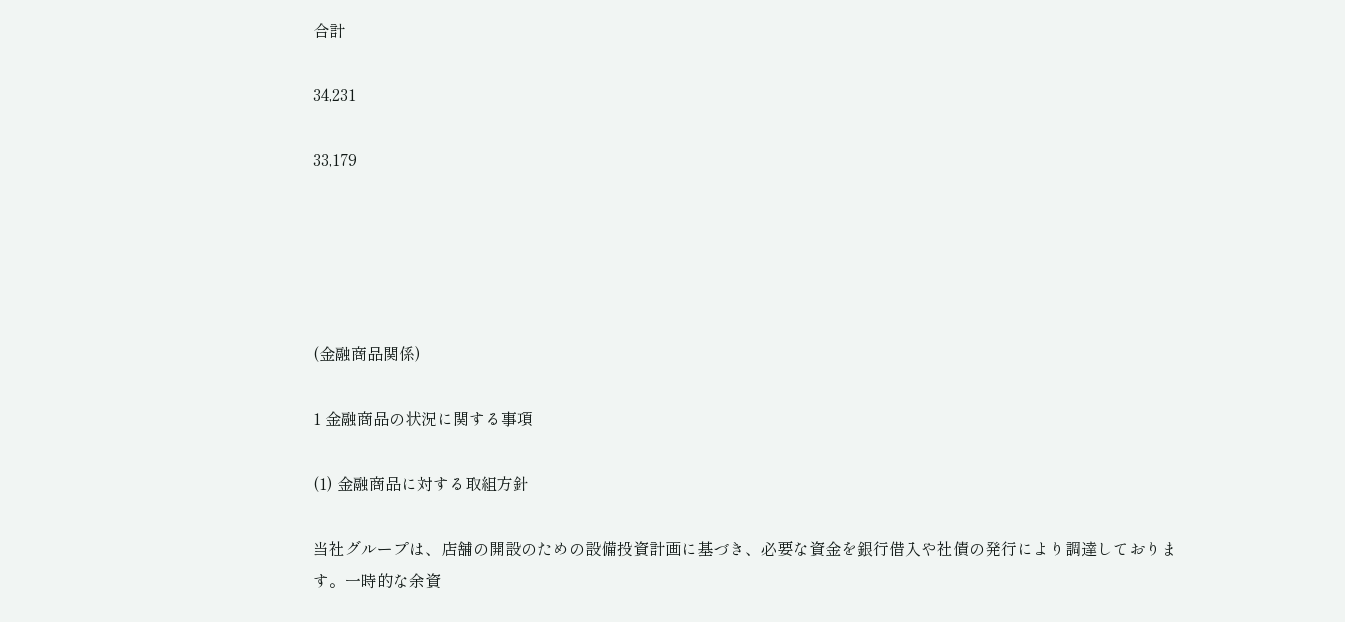合計

34,231

33,179





(金融商品関係)

1 金融商品の状況に関する事項

(1) 金融商品に対する取組方針

当社グループは、店舗の開設のための設備投資計画に基づき、必要な資金を銀行借入や社債の発行により調達しております。一時的な余資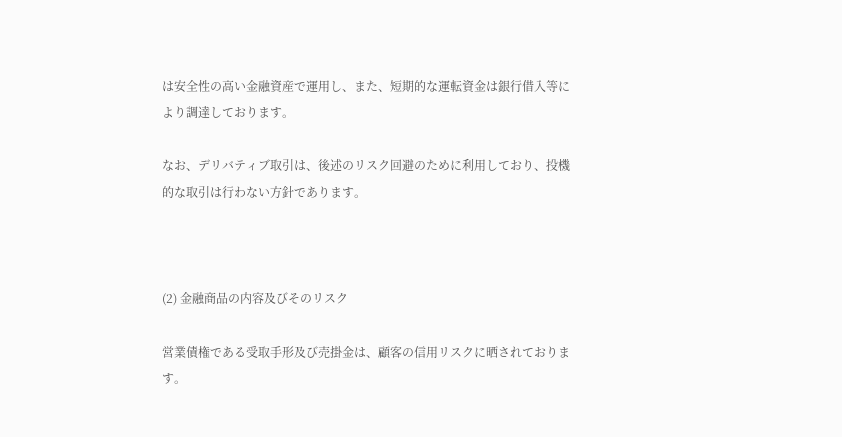は安全性の高い金融資産で運用し、また、短期的な運転資金は銀行借入等により調達しております。

なお、デリバティブ取引は、後述のリスク回避のために利用しており、投機的な取引は行わない方針であります。



(2) 金融商品の内容及びそのリスク

営業債権である受取手形及び売掛金は、顧客の信用リスクに晒されております。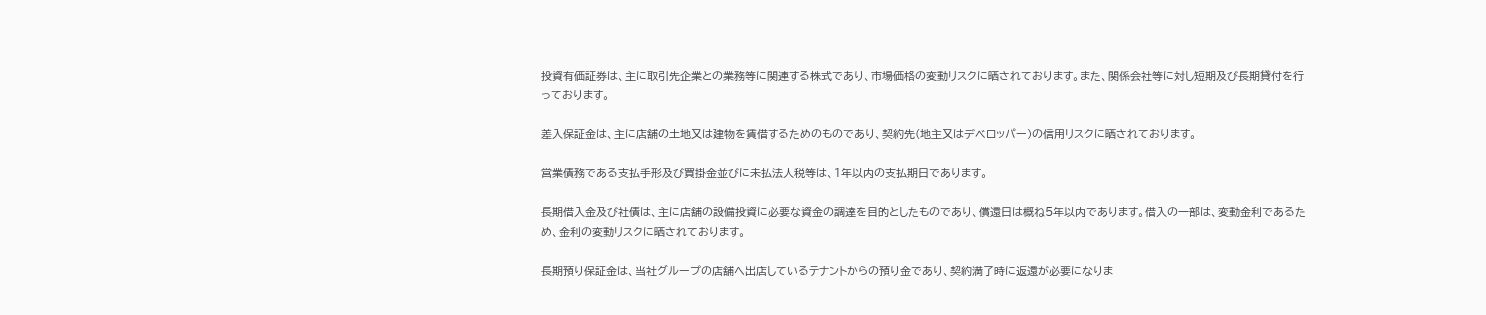投資有価証券は、主に取引先企業との業務等に関連する株式であり、市場価格の変動リスクに晒されております。また、関係会社等に対し短期及び長期貸付を行っております。

差入保証金は、主に店舗の土地又は建物を賃借するためのものであり、契約先(地主又はデベロッパー)の信用リスクに晒されております。

営業債務である支払手形及び買掛金並びに未払法人税等は、1年以内の支払期日であります。

長期借入金及び社債は、主に店舗の設備投資に必要な資金の調達を目的としたものであり、償還日は概ね5年以内であります。借入の一部は、変動金利であるため、金利の変動リスクに晒されております。

長期預り保証金は、当社グループの店舗へ出店しているテナントからの預り金であり、契約満了時に返還が必要になりま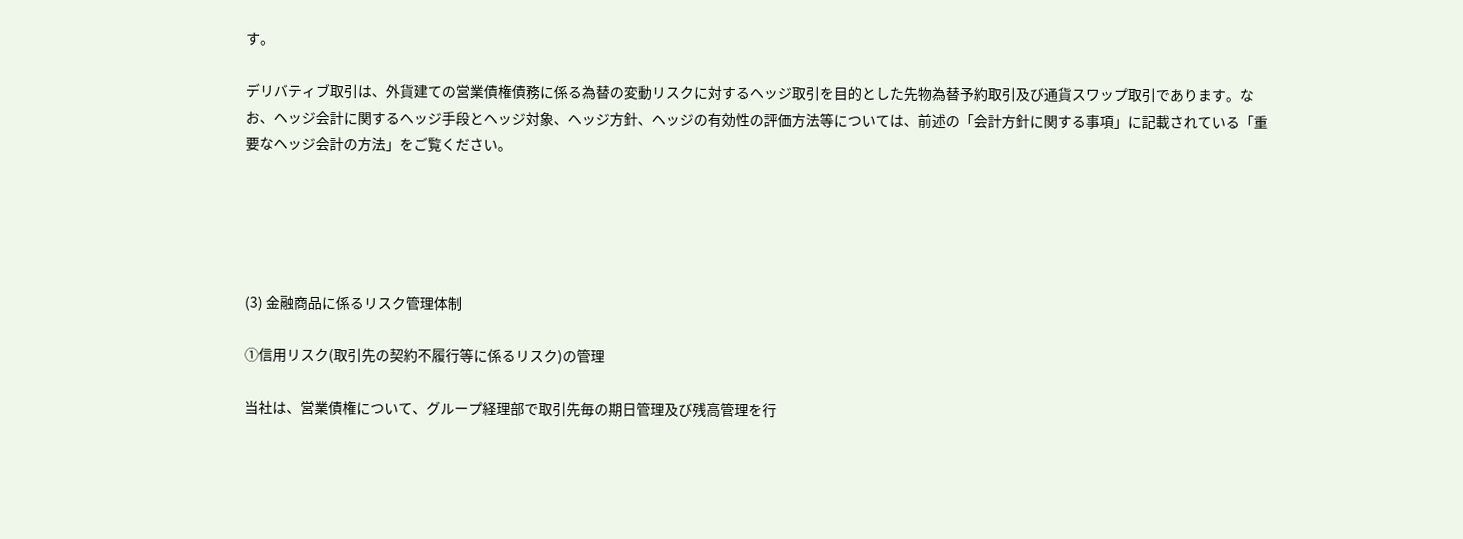す。

デリバティブ取引は、外貨建ての営業債権債務に係る為替の変動リスクに対するヘッジ取引を目的とした先物為替予約取引及び通貨スワップ取引であります。なお、ヘッジ会計に関するヘッジ手段とヘッジ対象、ヘッジ方針、ヘッジの有効性の評価方法等については、前述の「会計方針に関する事項」に記載されている「重要なヘッジ会計の方法」をご覧ください。





(3) 金融商品に係るリスク管理体制

①信用リスク(取引先の契約不履行等に係るリスク)の管理

当社は、営業債権について、グループ経理部で取引先毎の期日管理及び残高管理を行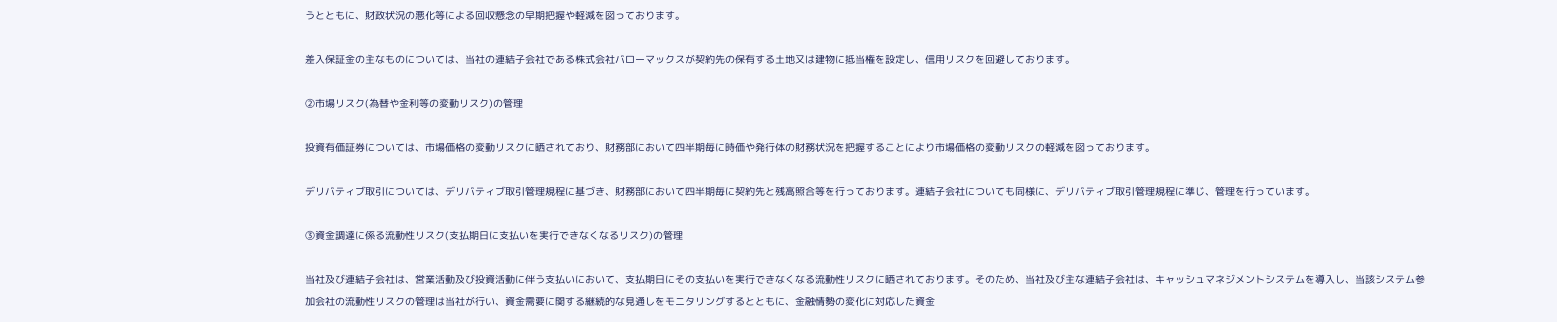うとともに、財政状況の悪化等による回収懸念の早期把握や軽減を図っております。

差入保証金の主なものについては、当社の連結子会社である株式会社バローマックスが契約先の保有する土地又は建物に抵当権を設定し、信用リスクを回避しております。

②市場リスク(為替や金利等の変動リスク)の管理

投資有価証券については、市場価格の変動リスクに晒されており、財務部において四半期毎に時価や発行体の財務状況を把握することにより市場価格の変動リスクの軽減を図っております。

デリバティブ取引については、デリバティブ取引管理規程に基づき、財務部において四半期毎に契約先と残高照合等を行っております。連結子会社についても同様に、デリバティブ取引管理規程に準じ、管理を行っています。

③資金調達に係る流動性リスク(支払期日に支払いを実行できなくなるリスク)の管理

当社及び連結子会社は、営業活動及び投資活動に伴う支払いにおいて、支払期日にその支払いを実行できなくなる流動性リスクに晒されております。そのため、当社及び主な連結子会社は、キャッシュマネジメントシステムを導入し、当該システム参加会社の流動性リスクの管理は当社が行い、資金需要に関する継続的な見通しをモニタリングするとともに、金融情勢の変化に対応した資金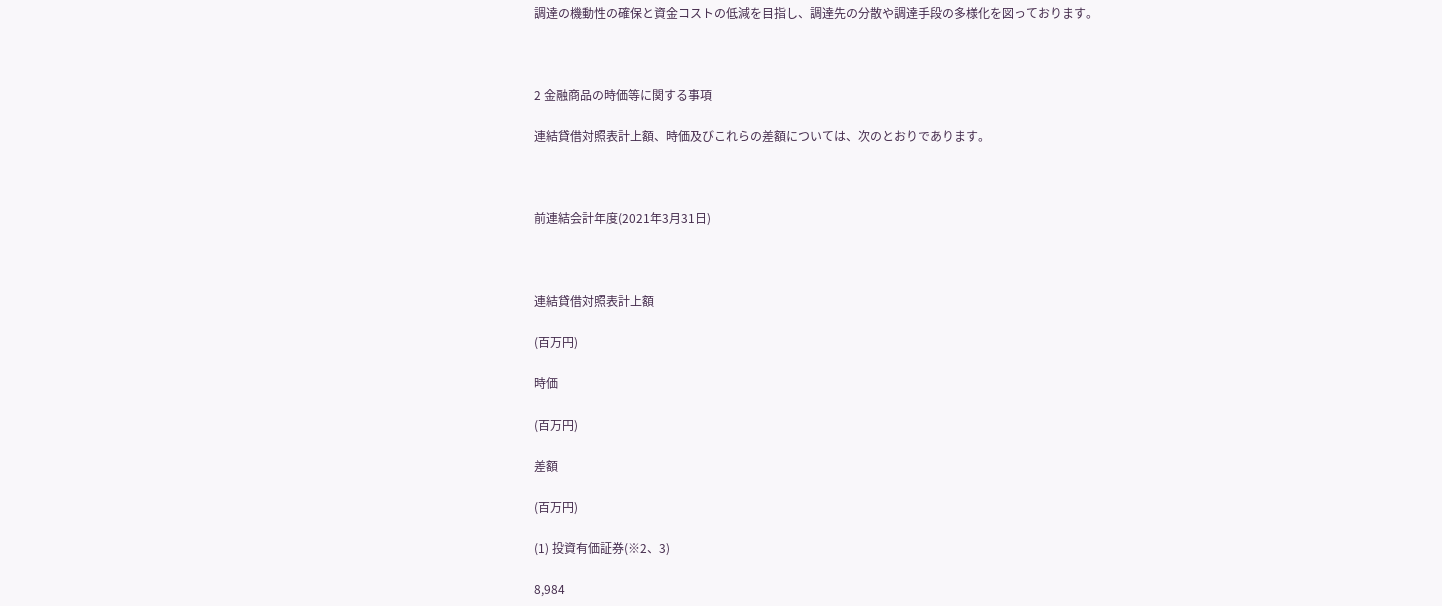調達の機動性の確保と資金コストの低減を目指し、調達先の分散や調達手段の多様化を図っております。



2 金融商品の時価等に関する事項

連結貸借対照表計上額、時価及びこれらの差額については、次のとおりであります。



前連結会計年度(2021年3月31日)



連結貸借対照表計上額

(百万円)

時価

(百万円)

差額

(百万円)

(1) 投資有価証券(※2、3)

8,984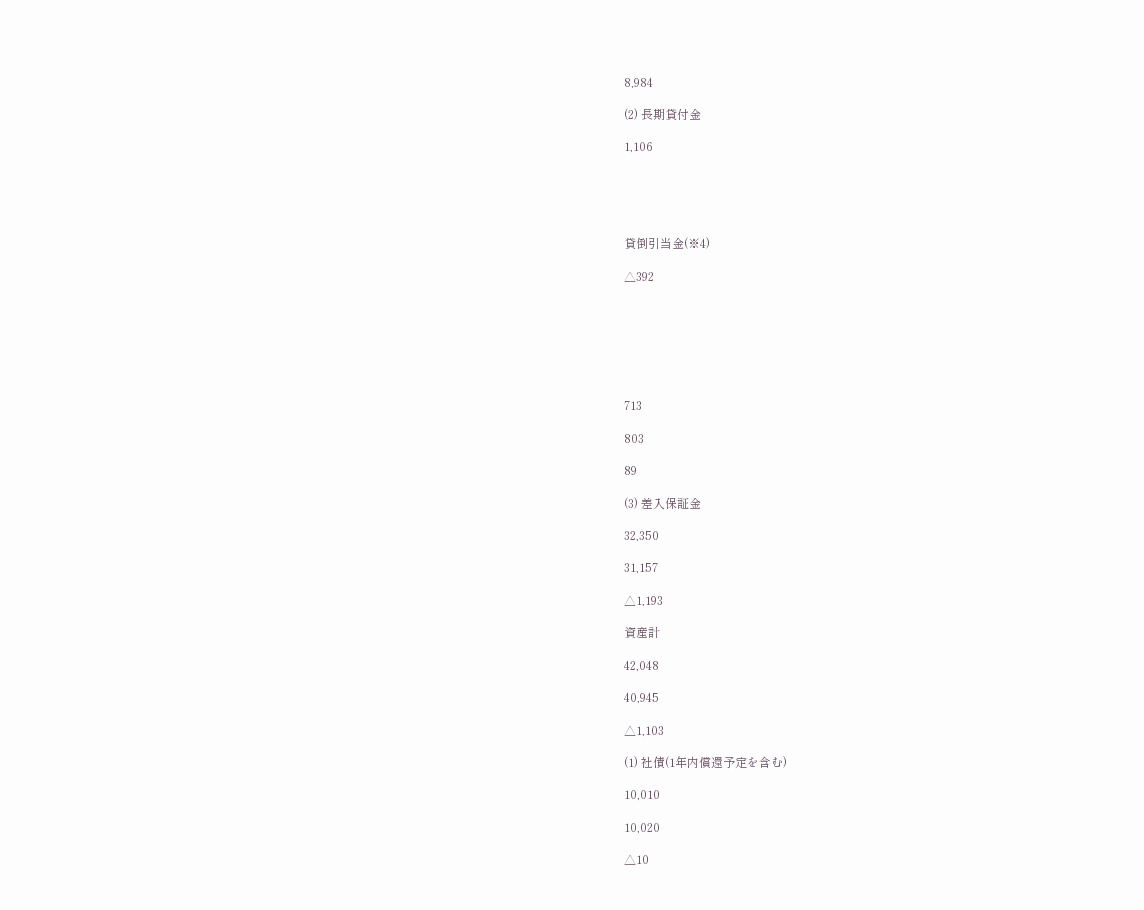8,984

(2) 長期貸付金

1,106





貸倒引当金(※4)

△392







713

803

89

(3) 差入保証金

32,350

31,157

△1,193

資産計

42,048

40,945

△1,103

(1) 社債(1年内償還予定を含む)

10,010

10,020

△10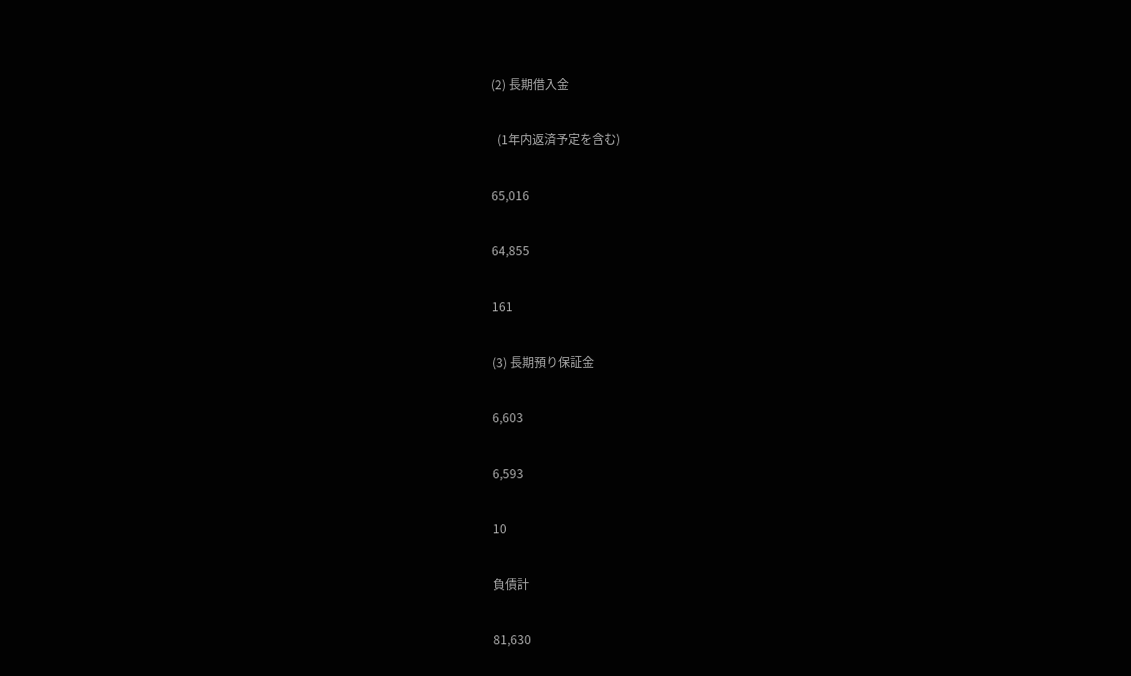(2) 長期借入金

  (1年内返済予定を含む)

65,016

64,855

161

(3) 長期預り保証金

6,603

6,593

10

負債計

81,630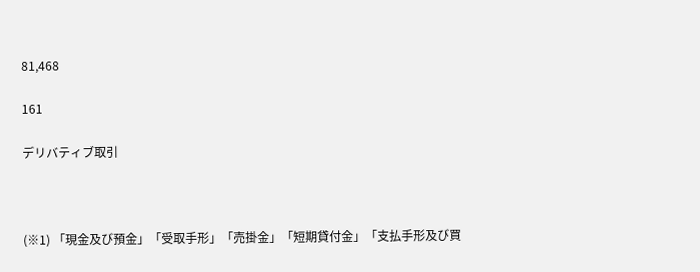81,468

161

デリバティブ取引



(※1) 「現金及び預金」「受取手形」「売掛金」「短期貸付金」「支払手形及び買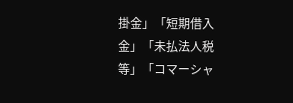掛金」「短期借入金」「未払法人税等」「コマーシャ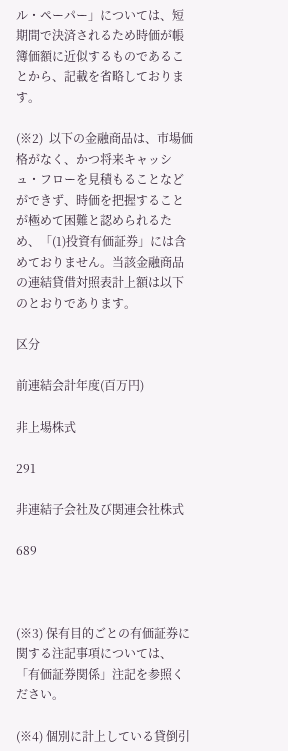ル・ペーパー」については、短期間で決済されるため時価が帳簿価額に近似するものであることから、記載を省略しております。

(※2)  以下の金融商品は、市場価格がなく、かつ将来キャッシュ・フローを見積もることなどができず、時価を把握することが極めて困難と認められるため、「(1)投資有価証券」には含めておりません。当該金融商品の連結貸借対照表計上額は以下のとおりであります。

区分

前連結会計年度(百万円)

非上場株式

291

非連結子会社及び関連会社株式

689



(※3) 保有目的ごとの有価証券に関する注記事項については、「有価証券関係」注記を参照ください。

(※4) 個別に計上している貸倒引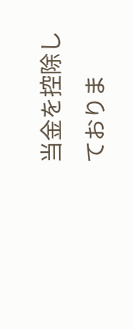当金を控除しておりま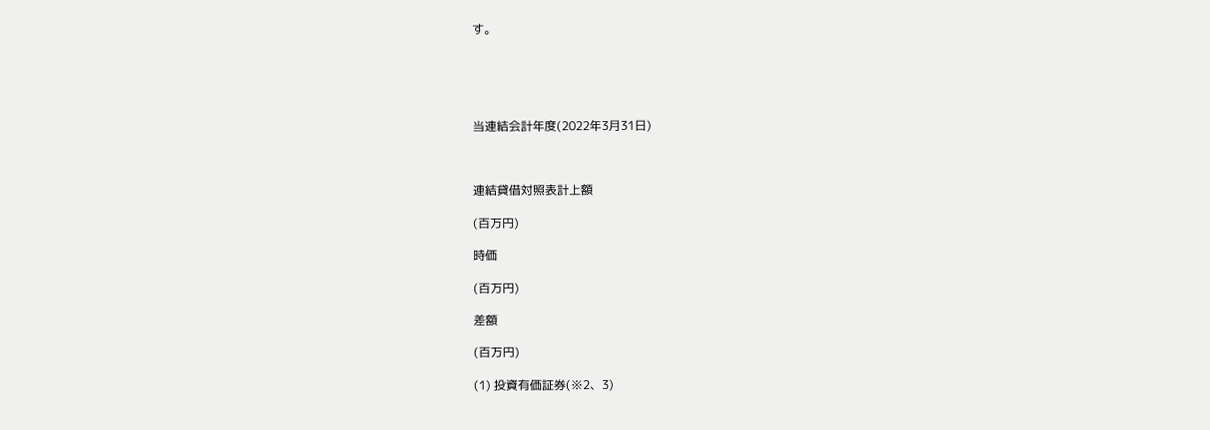す。





当連結会計年度(2022年3月31日)



連結貸借対照表計上額

(百万円)

時価

(百万円)

差額

(百万円)

(1) 投資有価証券(※2、3)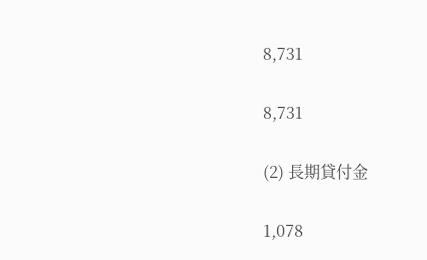8,731

8,731

(2) 長期貸付金

1,078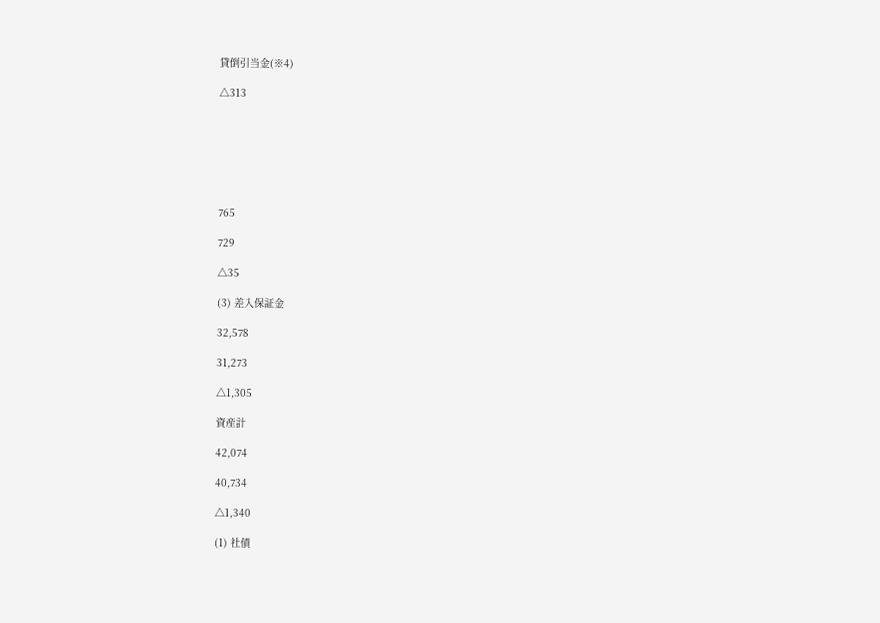貸倒引当金(※4)

△313







765

729

△35

(3) 差入保証金

32,578

31,273

△1,305

資産計

42,074

40,734

△1,340

(1) 社債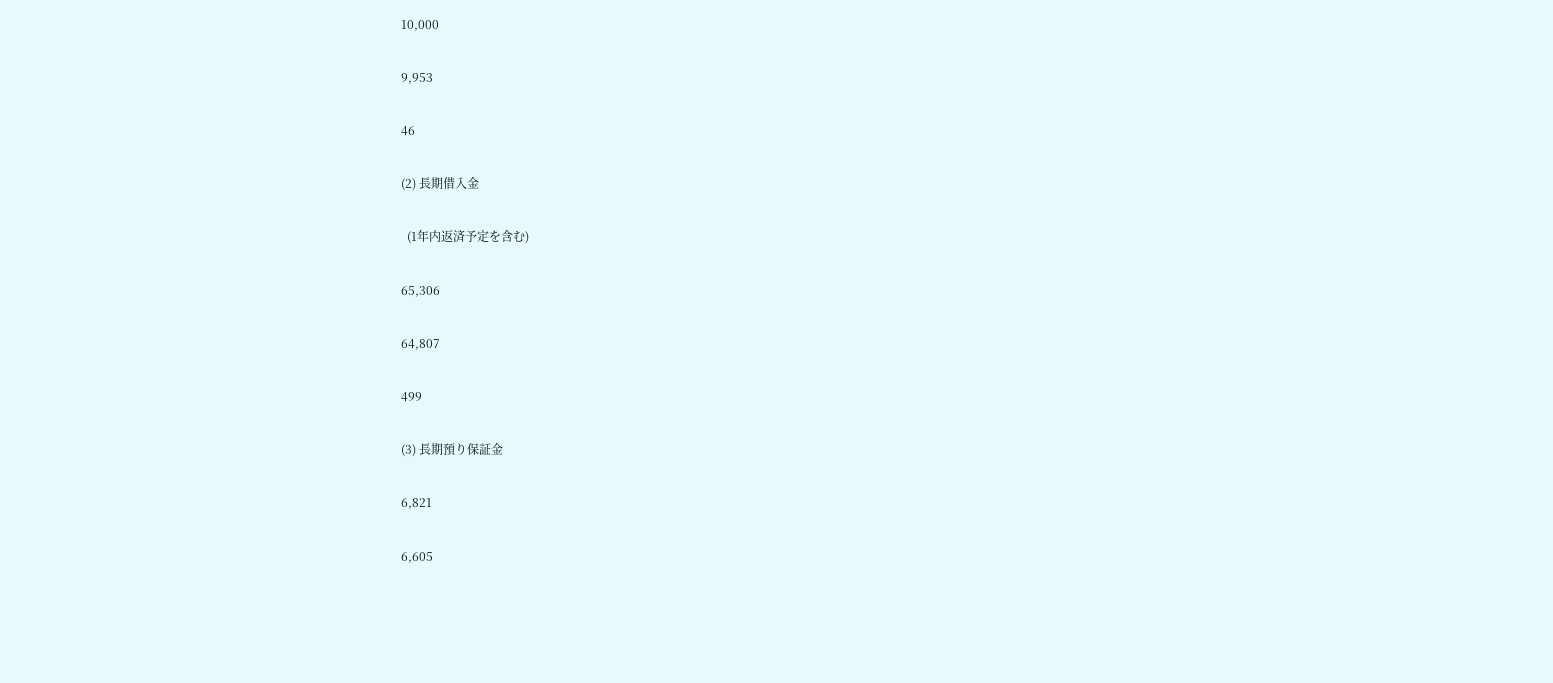10,000

9,953

46

(2) 長期借入金

  (1年内返済予定を含む)

65,306

64,807

499

(3) 長期預り保証金

6,821

6,605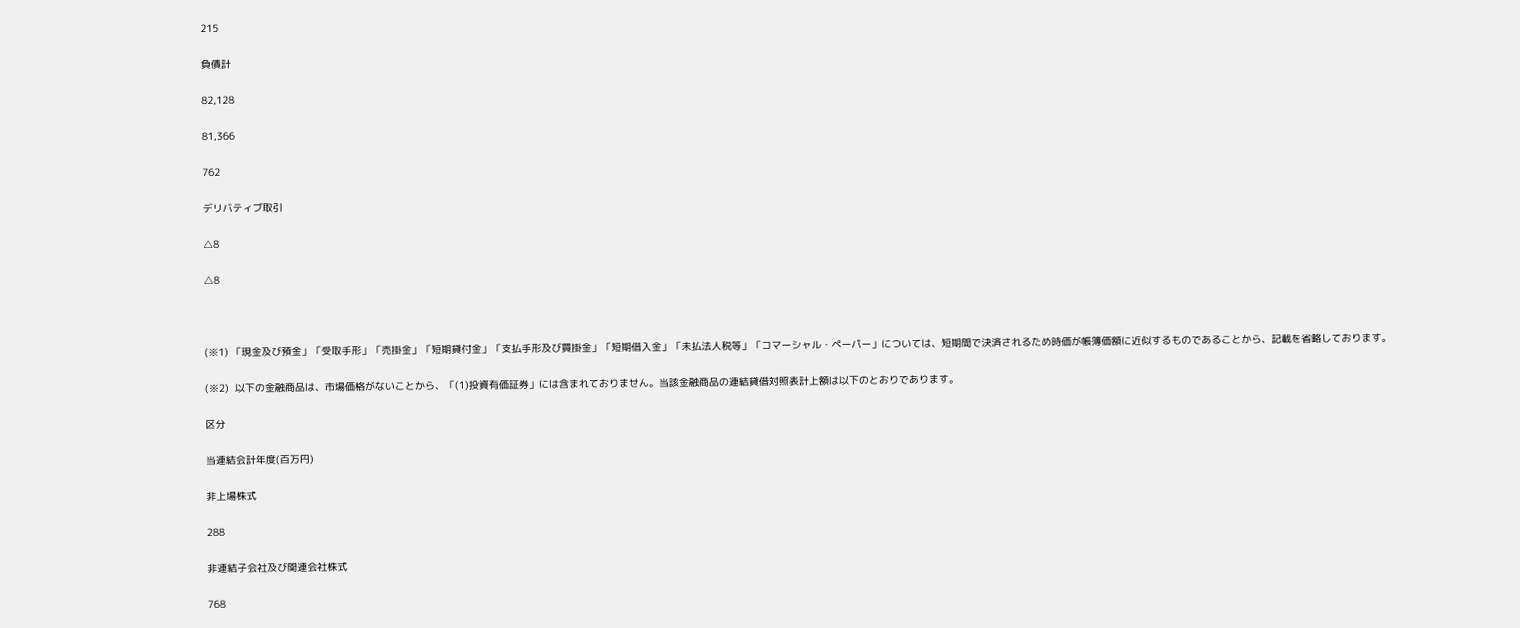215

負債計

82,128

81,366

762

デリバティブ取引

△8

△8



(※1) 「現金及び預金」「受取手形」「売掛金」「短期貸付金」「支払手形及び買掛金」「短期借入金」「未払法人税等」「コマーシャル・ペーパー」については、短期間で決済されるため時価が帳簿価額に近似するものであることから、記載を省略しております。

(※2)  以下の金融商品は、市場価格がないことから、「(1)投資有価証券」には含まれておりません。当該金融商品の連結貸借対照表計上額は以下のとおりであります。

区分

当連結会計年度(百万円)

非上場株式

288

非連結子会社及び関連会社株式

768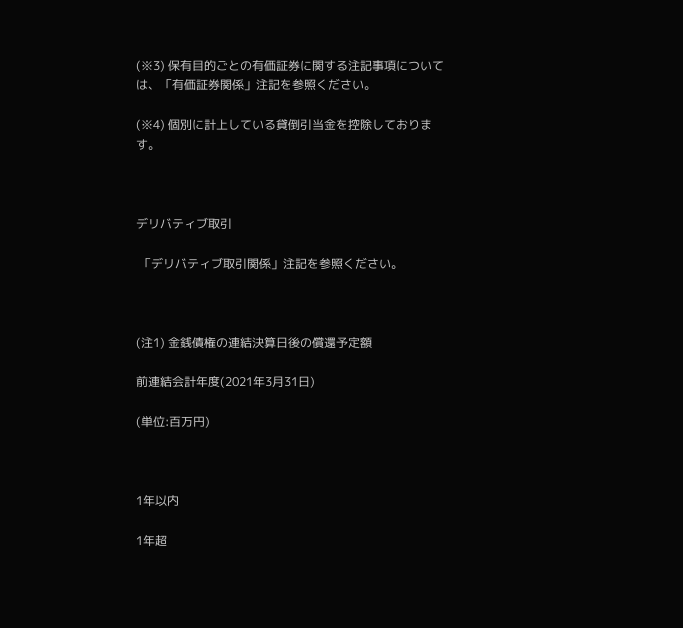(※3) 保有目的ごとの有価証券に関する注記事項については、「有価証券関係」注記を参照ください。

(※4) 個別に計上している貸倒引当金を控除しております。



デリバティブ取引

 「デリバティブ取引関係」注記を参照ください。



(注1) 金銭債権の連結決算日後の償還予定額

前連結会計年度(2021年3月31日)

(単位:百万円)



1年以内

1年超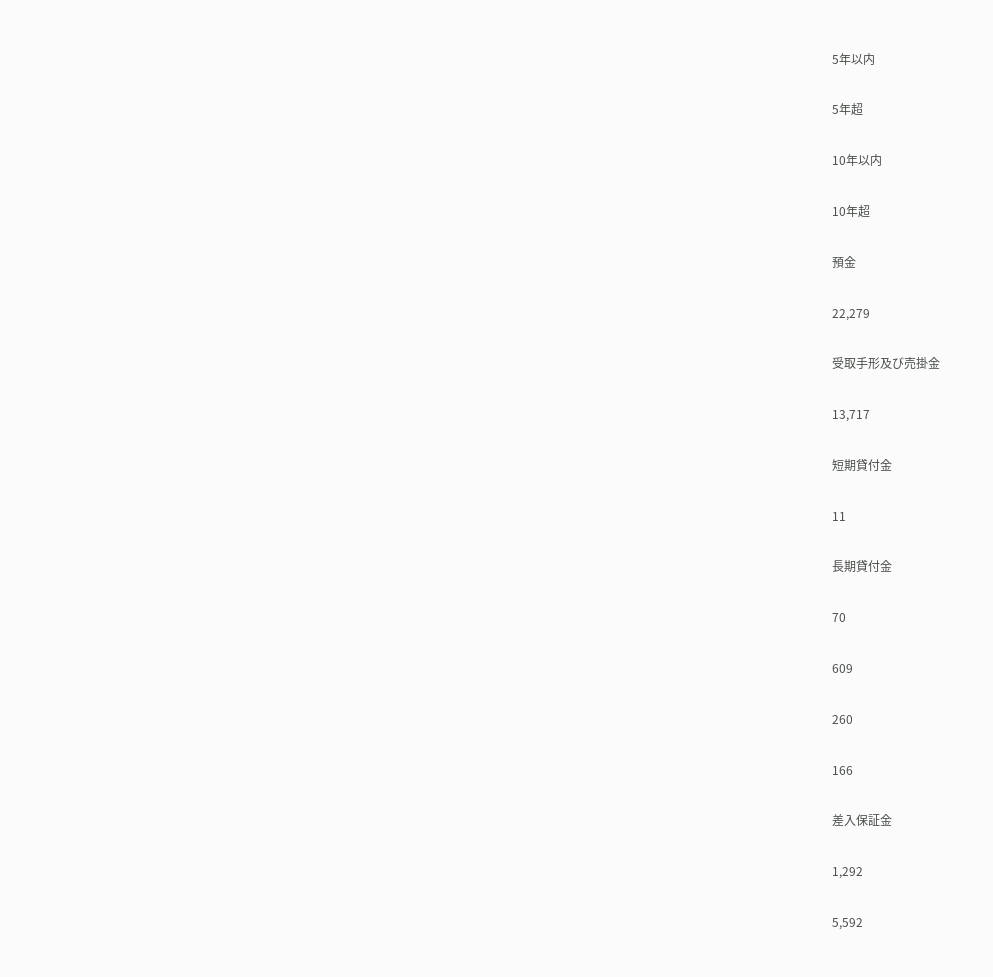5年以内

5年超

10年以内

10年超

預金

22,279

受取手形及び売掛金

13,717

短期貸付金

11

長期貸付金

70

609

260

166

差入保証金

1,292

5,592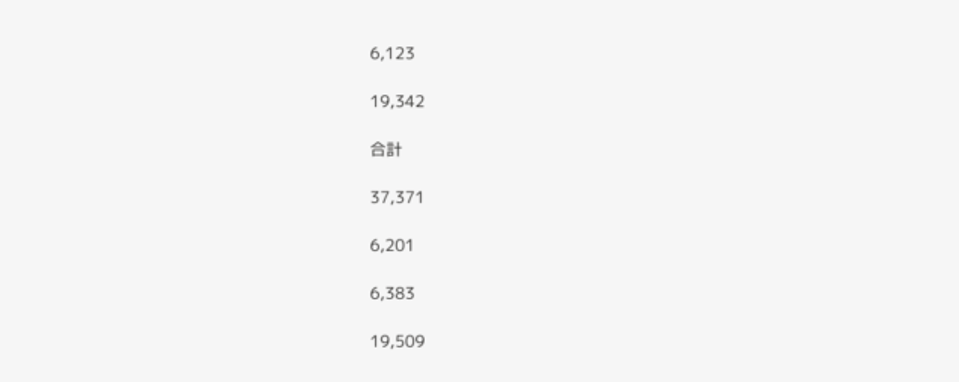6,123

19,342

合計

37,371

6,201

6,383

19,509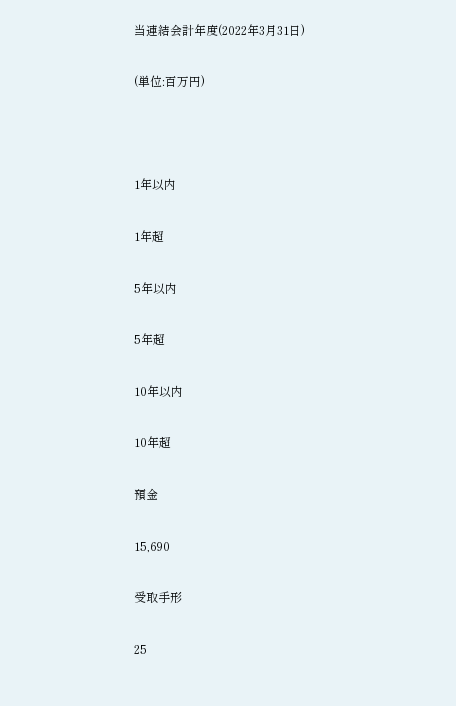当連結会計年度(2022年3月31日)

(単位:百万円)



1年以内

1年超

5年以内

5年超

10年以内

10年超

預金

15,690

受取手形

25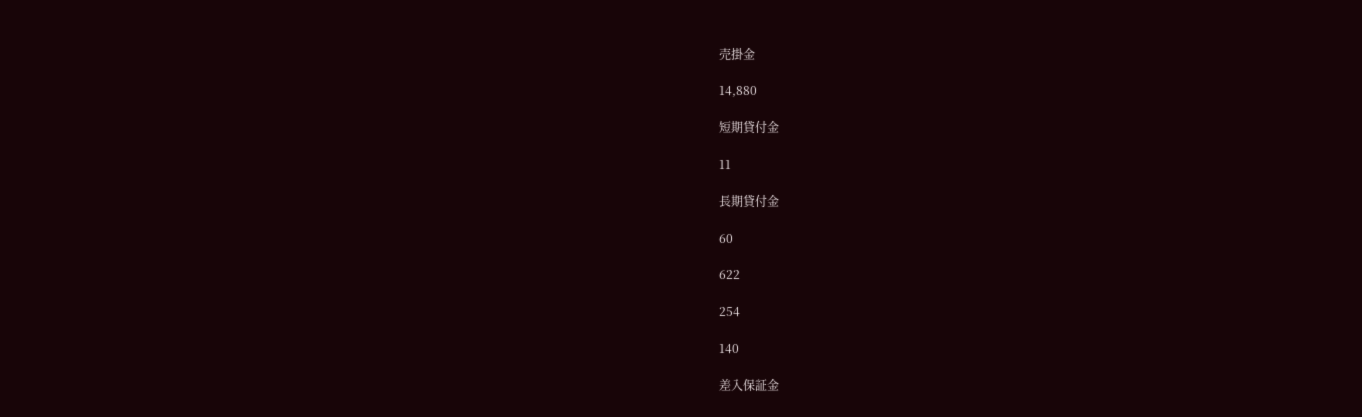売掛金

14,880

短期貸付金

11

長期貸付金

60

622

254

140

差入保証金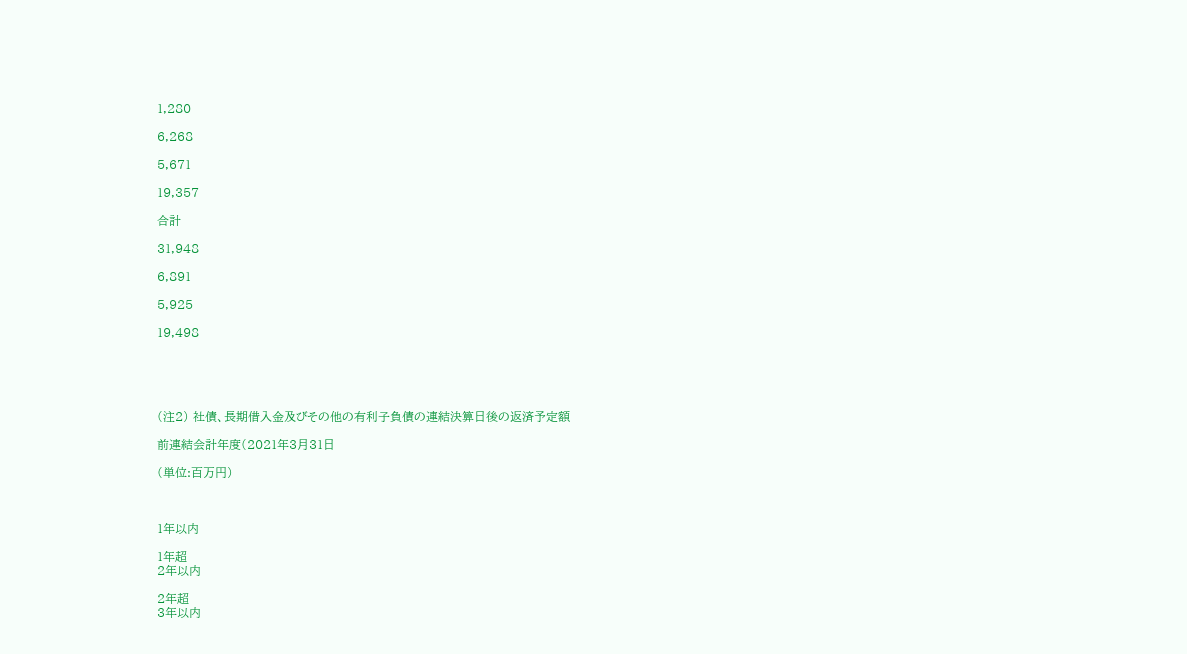1,280

6,268

5,671

19,357

合計

31,948

6,891

5,925

19,498





(注2) 社債、長期借入金及びその他の有利子負債の連結決算日後の返済予定額

前連結会計年度(2021年3月31日

(単位:百万円)



1年以内

1年超
2年以内

2年超
3年以内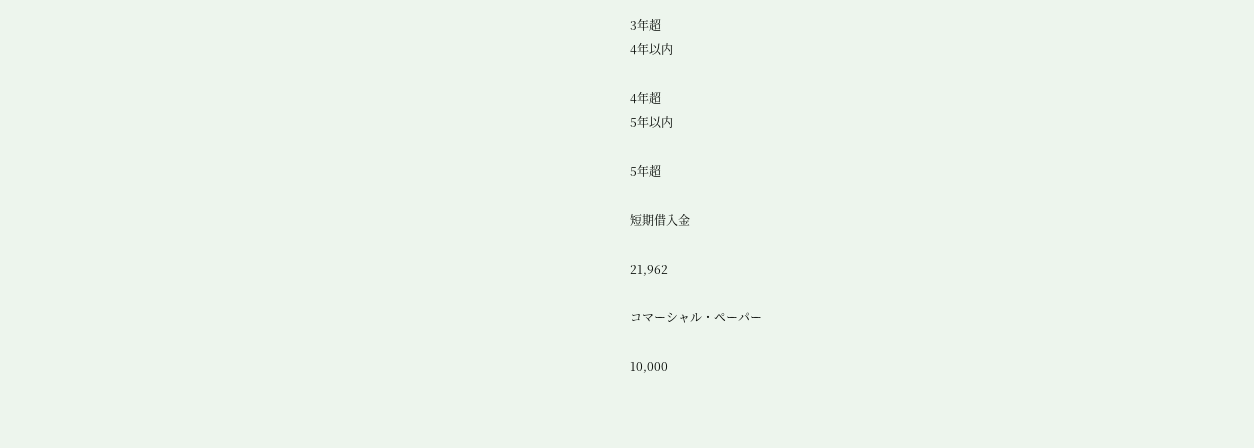3年超
4年以内

4年超
5年以内

5年超

短期借入金

21,962

コマーシャル・ペーパー

10,000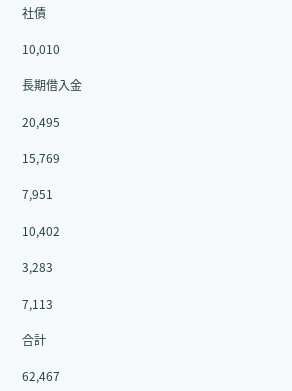社債

10,010

長期借入金

20,495

15,769

7,951

10,402

3,283

7,113

合計

62,467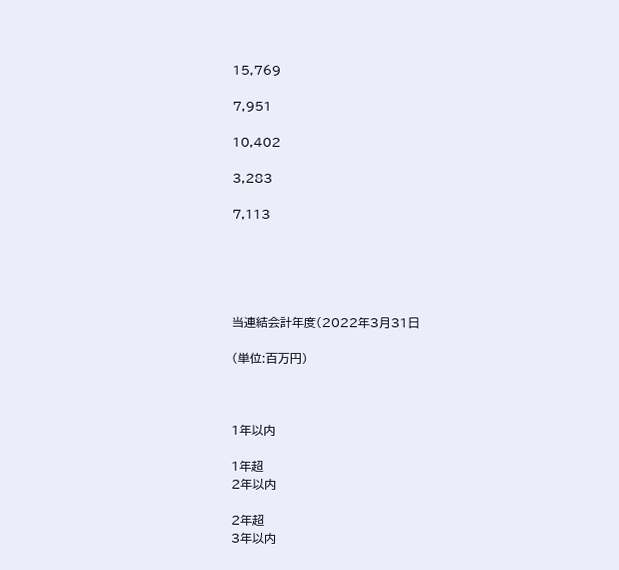15,769

7,951

10,402

3,283

7,113





当連結会計年度(2022年3月31日

(単位:百万円)



1年以内

1年超
2年以内

2年超
3年以内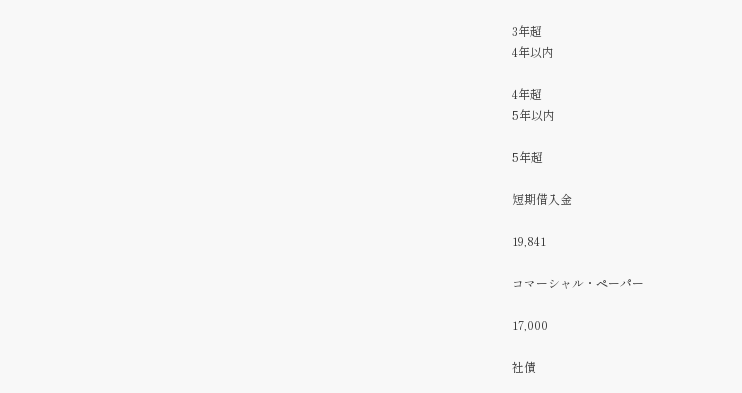3年超
4年以内

4年超
5年以内

5年超

短期借入金

19,841

コマーシャル・ペーパー

17,000

社債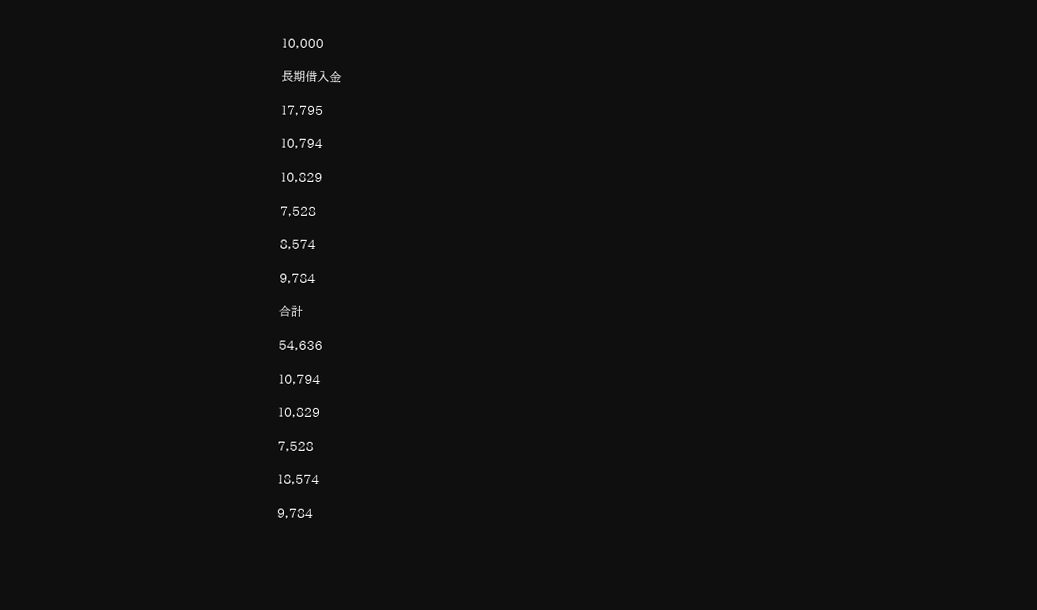10,000

長期借入金

17,795

10,794

10,829

7,528

8,574

9,784

合計

54,636

10,794

10,829

7,528

18,574

9,784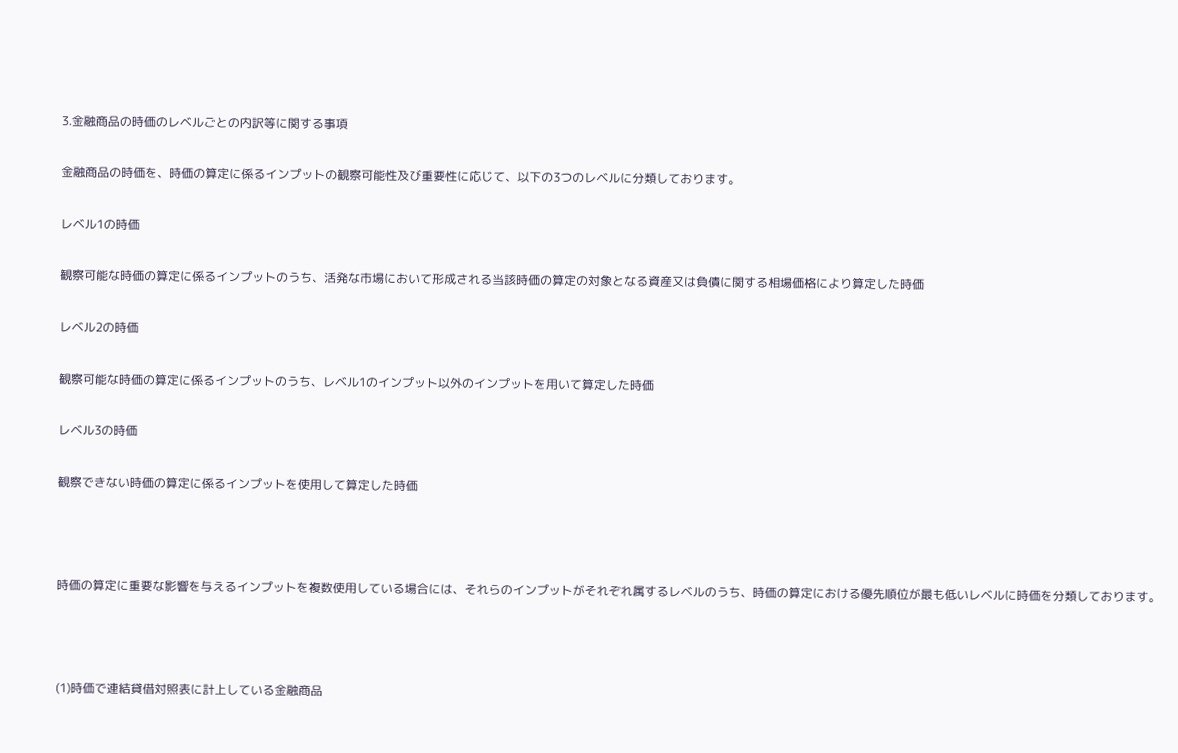3.金融商品の時価のレベルごとの内訳等に関する事項

金融商品の時価を、時価の算定に係るインプットの観察可能性及び重要性に応じて、以下の3つのレベルに分類しております。

レベル1の時価

観察可能な時価の算定に係るインプットのうち、活発な市場において形成される当該時価の算定の対象となる資産又は負債に関する相場価格により算定した時価

レベル2の時価

観察可能な時価の算定に係るインプットのうち、レベル1のインプット以外のインプットを用いて算定した時価

レベル3の時価

観察できない時価の算定に係るインプットを使用して算定した時価



時価の算定に重要な影響を与えるインプットを複数使用している場合には、それらのインプットがそれぞれ属するレベルのうち、時価の算定における優先順位が最も低いレベルに時価を分類しております。



(1)時価で連結貸借対照表に計上している金融商品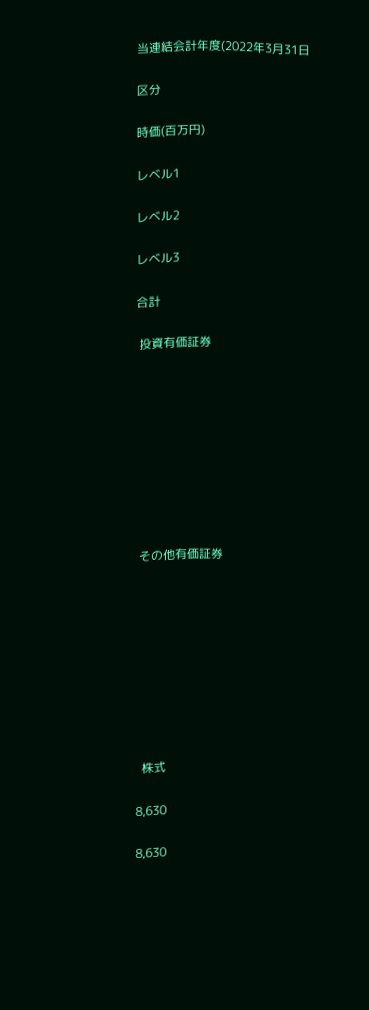当連結会計年度(2022年3月31日

区分

時価(百万円)

レベル1

レベル2

レベル3

合計

 投資有価証券









 その他有価証券









  株式

8,630

8,630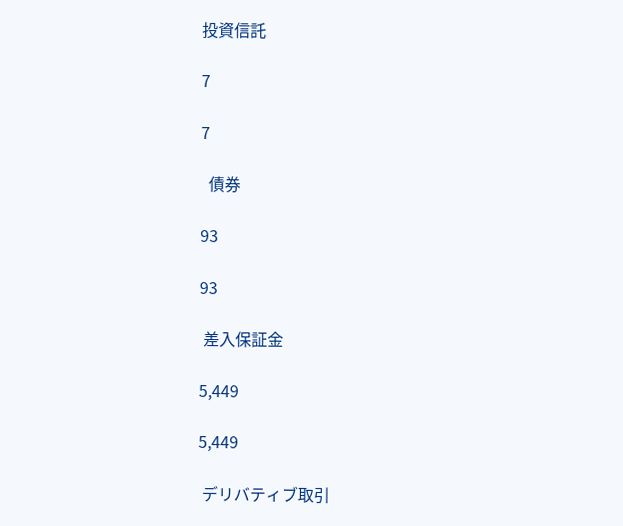投資信託

7

7

  債券

93

93

 差入保証金

5,449

5,449

 デリバティブ取引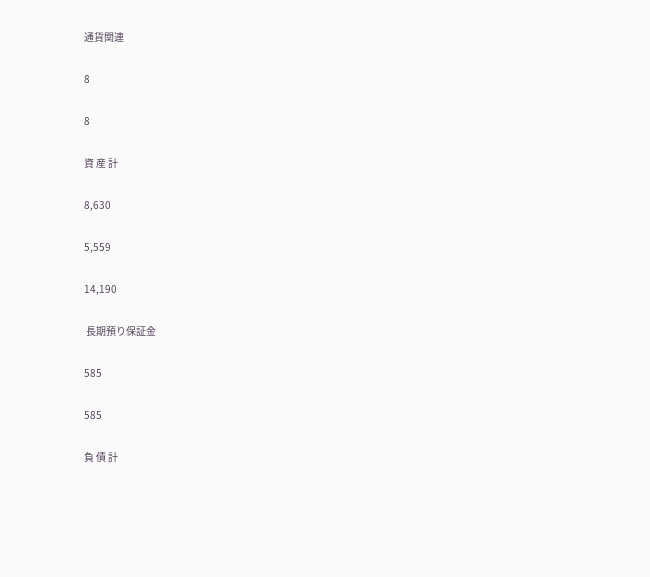通貨関連

8

8

資 産 計

8,630

5,559

14,190

 長期預り保証金

585

585

負 債 計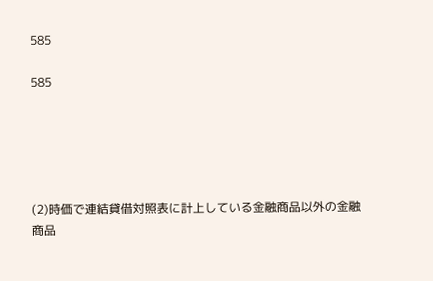585

585





(2)時価で連結貸借対照表に計上している金融商品以外の金融商品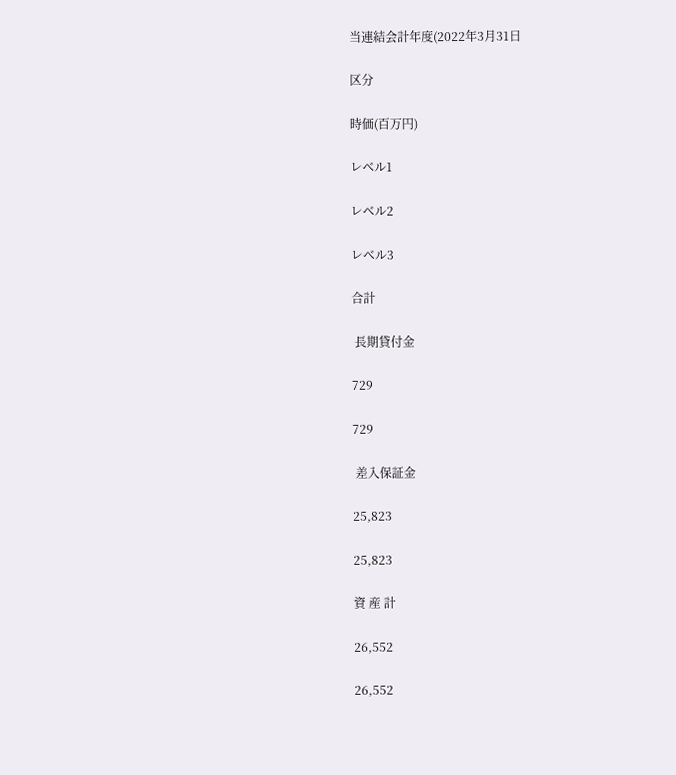当連結会計年度(2022年3月31日

区分

時価(百万円)

レベル1

レベル2

レベル3

合計

 長期貸付金

729

729

 差入保証金

25,823

25,823

資 産 計

26,552

26,552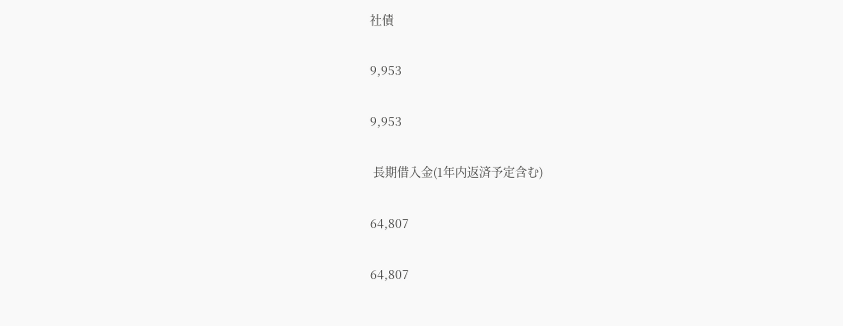社債

9,953

9,953

 長期借入金(1年内返済予定含む)

64,807

64,807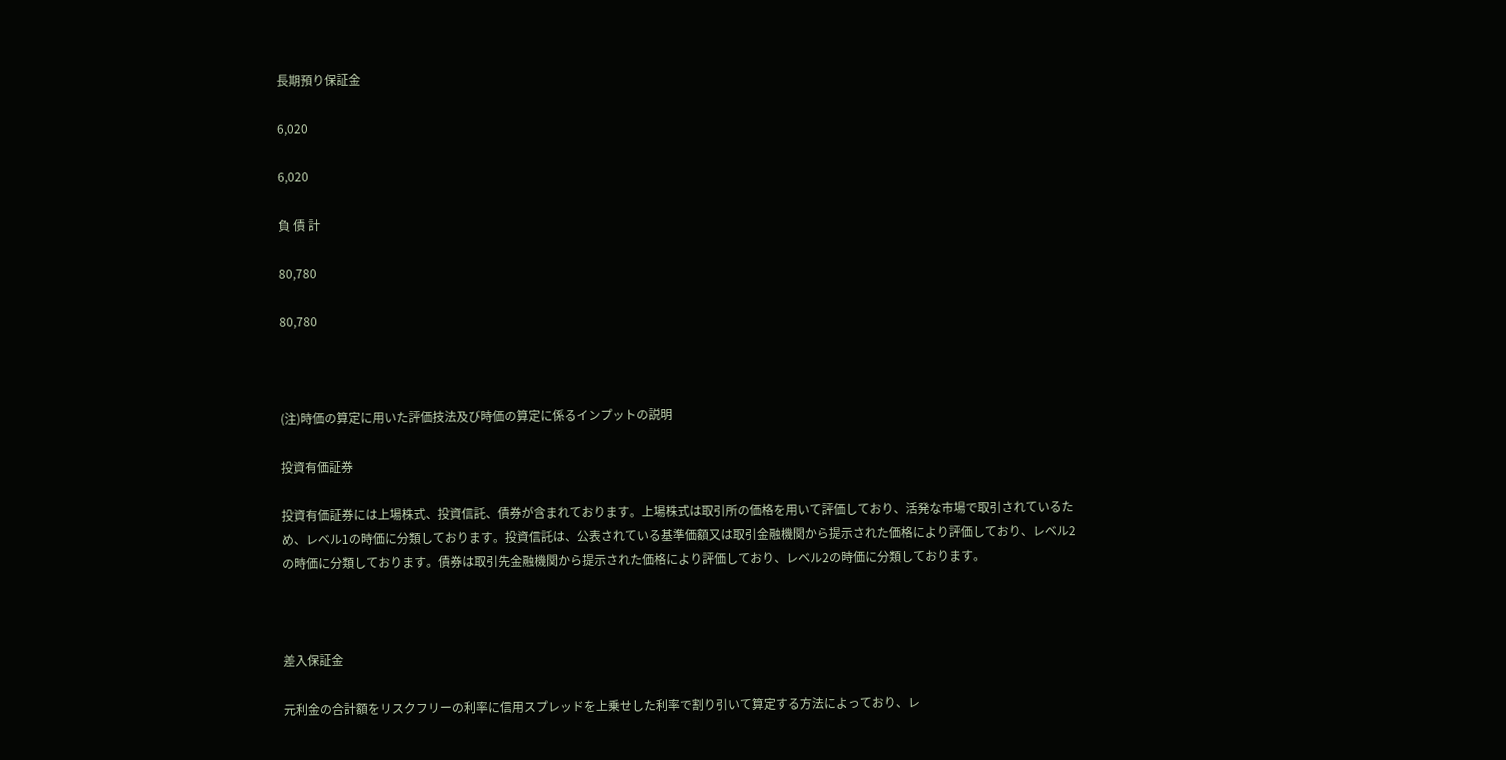長期預り保証金

6,020

6,020

負 債 計

80,780

80,780



(注)時価の算定に用いた評価技法及び時価の算定に係るインプットの説明

投資有価証券

投資有価証券には上場株式、投資信託、債券が含まれております。上場株式は取引所の価格を用いて評価しており、活発な市場で取引されているため、レベル1の時価に分類しております。投資信託は、公表されている基準価額又は取引金融機関から提示された価格により評価しており、レベル2の時価に分類しております。債券は取引先金融機関から提示された価格により評価しており、レベル2の時価に分類しております。



差入保証金

元利金の合計額をリスクフリーの利率に信用スプレッドを上乗せした利率で割り引いて算定する方法によっており、レ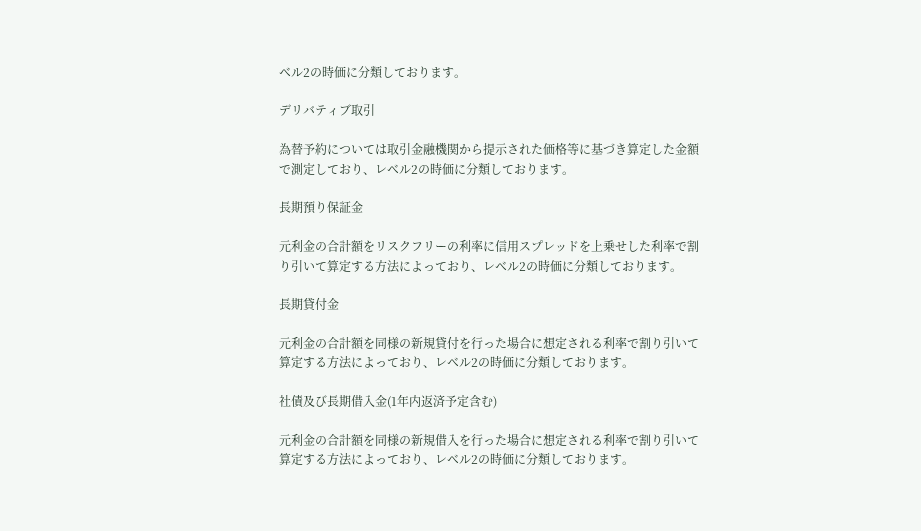ベル2の時価に分類しております。

デリバティブ取引

為替予約については取引金融機関から提示された価格等に基づき算定した金額で測定しており、レベル2の時価に分類しております。

長期預り保証金

元利金の合計額をリスクフリーの利率に信用スプレッドを上乗せした利率で割り引いて算定する方法によっており、レベル2の時価に分類しております。

長期貸付金

元利金の合計額を同様の新規貸付を行った場合に想定される利率で割り引いて算定する方法によっており、レベル2の時価に分類しております。

社債及び長期借入金(1年内返済予定含む)

元利金の合計額を同様の新規借入を行った場合に想定される利率で割り引いて算定する方法によっており、レベル2の時価に分類しております。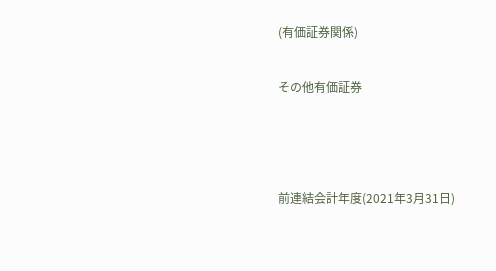(有価証券関係)

その他有価証券



前連結会計年度(2021年3月31日)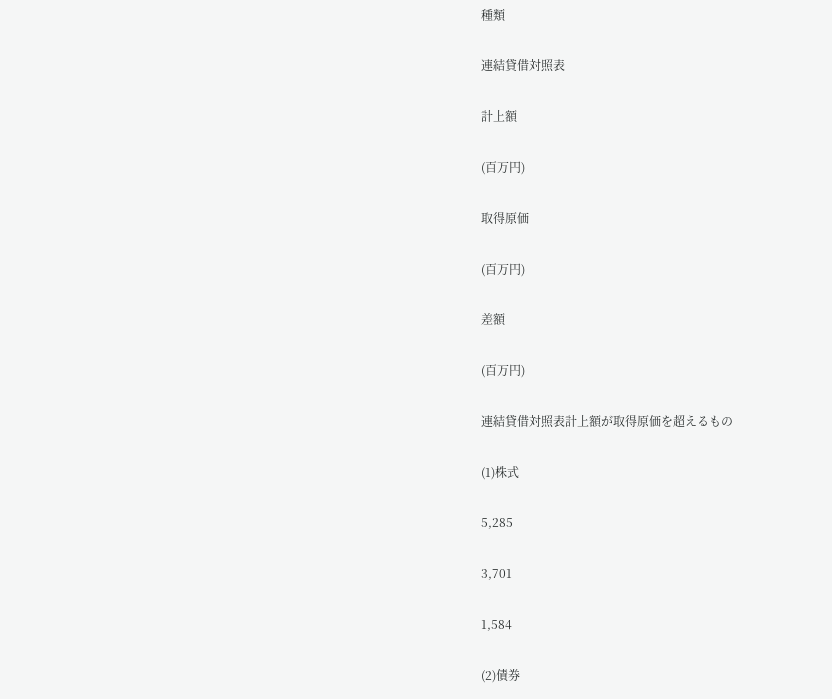種類

連結貸借対照表

計上額

(百万円)

取得原価

(百万円)

差額

(百万円)

連結貸借対照表計上額が取得原価を超えるもの

(1)株式

5,285

3,701

1,584

(2)債券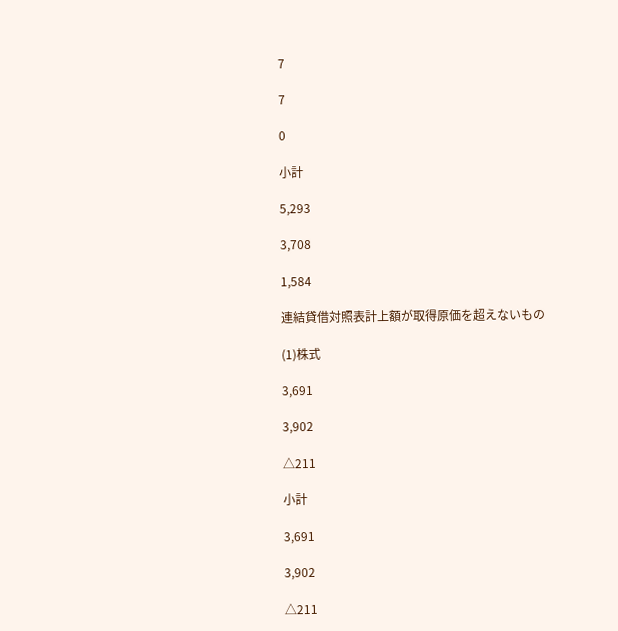7

7

0

小計

5,293

3,708

1,584

連結貸借対照表計上額が取得原価を超えないもの

(1)株式

3,691

3,902

△211

小計

3,691

3,902

△211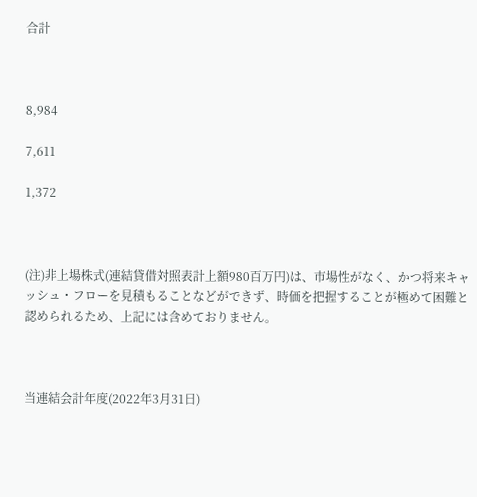合計



8,984

7,611

1,372



(注)非上場株式(連結貸借対照表計上額980百万円)は、市場性がなく、かつ将来キャッシュ・フローを見積もることなどができず、時価を把握することが極めて困難と認められるため、上記には含めておりません。



当連結会計年度(2022年3月31日)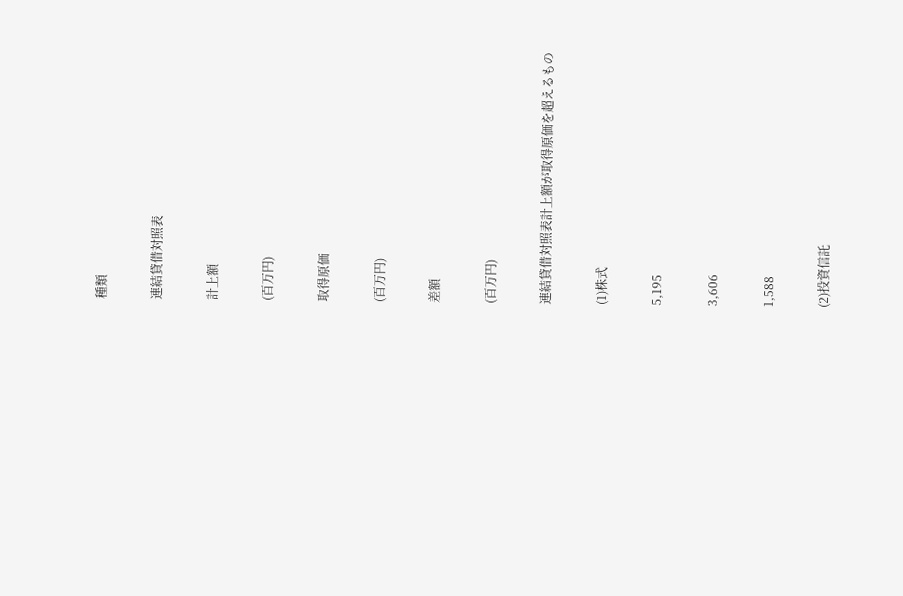種類

連結貸借対照表

計上額

(百万円)

取得原価

(百万円)

差額

(百万円)

連結貸借対照表計上額が取得原価を超えるもの

(1)株式

5,195

3,606

1,588

(2)投資信託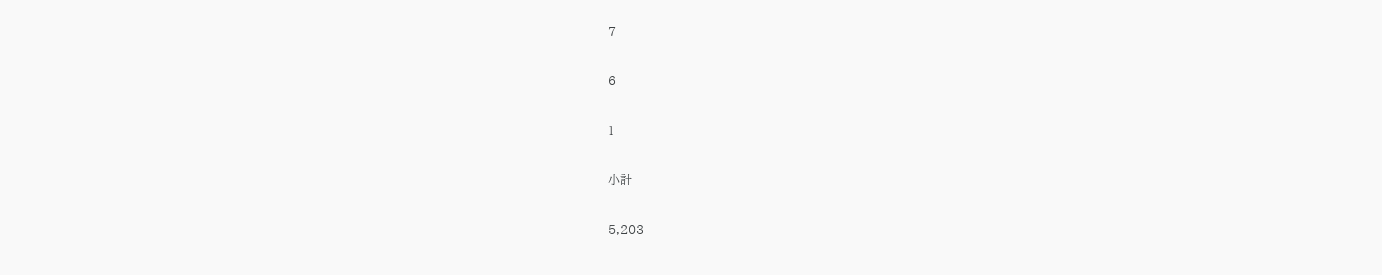7

6

1

小計

5,203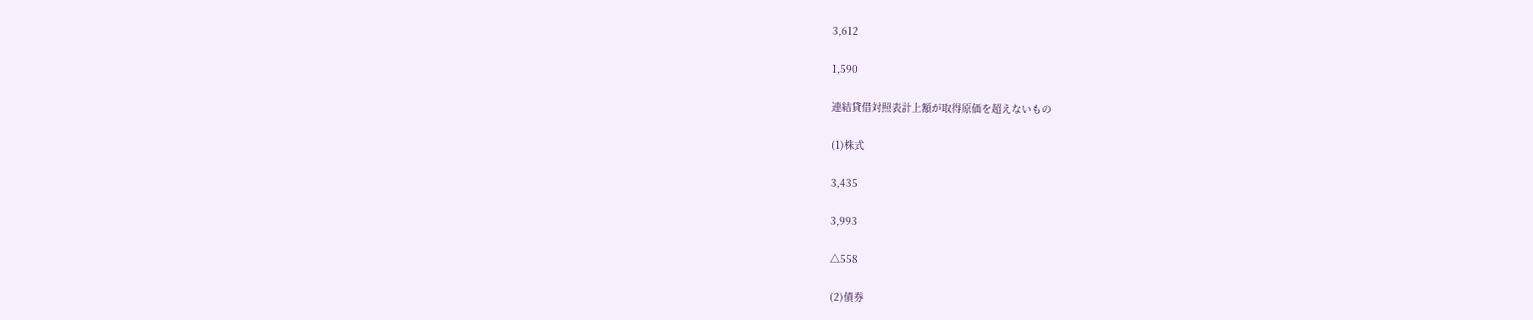3,612

1,590

連結貸借対照表計上額が取得原価を超えないもの

(1)株式

3,435

3,993

△558

(2)債券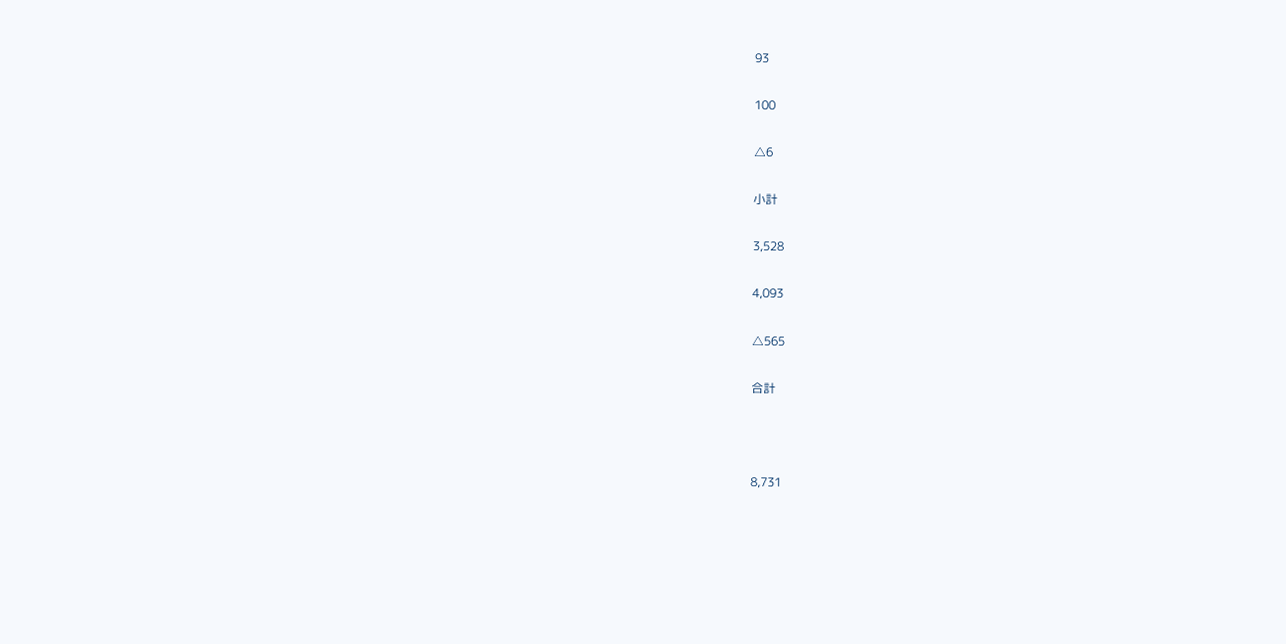93

100

△6

小計

3,528

4,093

△565

合計



8,731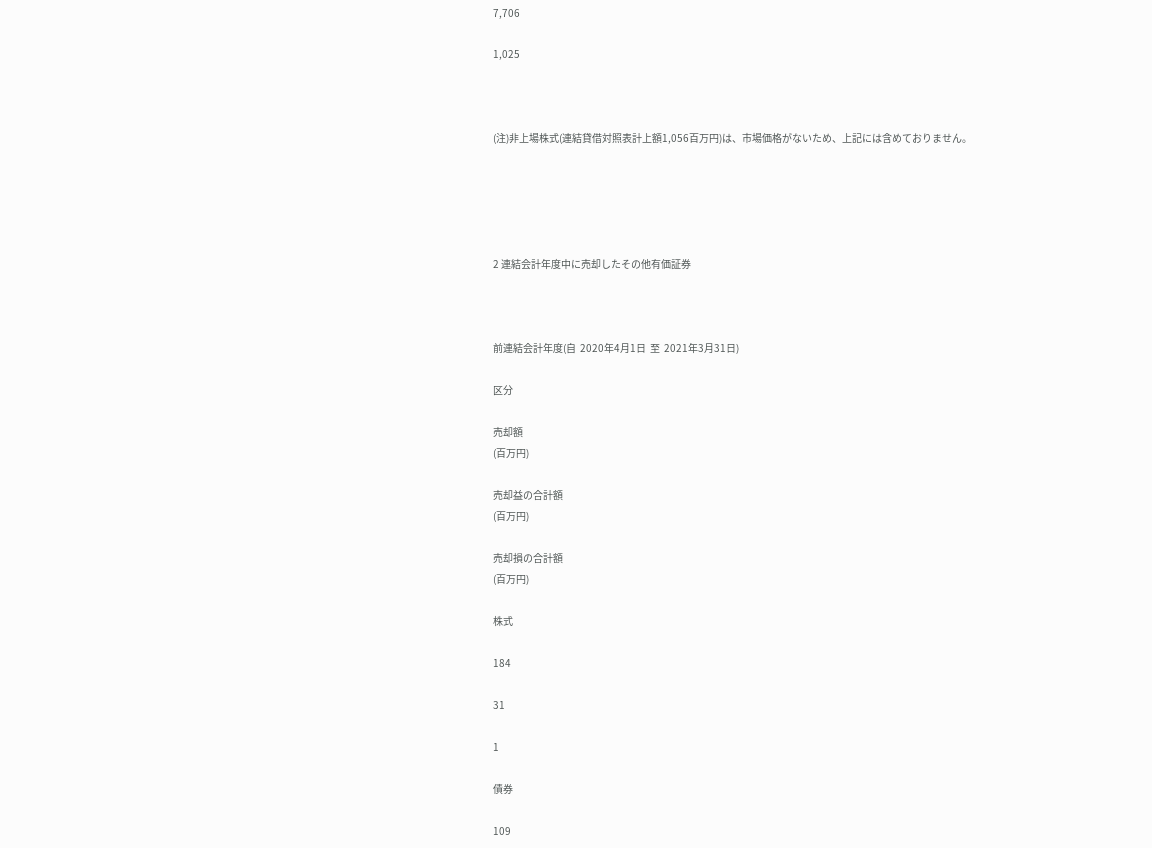7,706

1,025



(注)非上場株式(連結貸借対照表計上額1,056百万円)は、市場価格がないため、上記には含めておりません。





2 連結会計年度中に売却したその他有価証券



前連結会計年度(自  2020年4月1日  至  2021年3月31日)

区分

売却額
(百万円)

売却益の合計額
(百万円)

売却損の合計額
(百万円)

株式

184

31

1

債券

109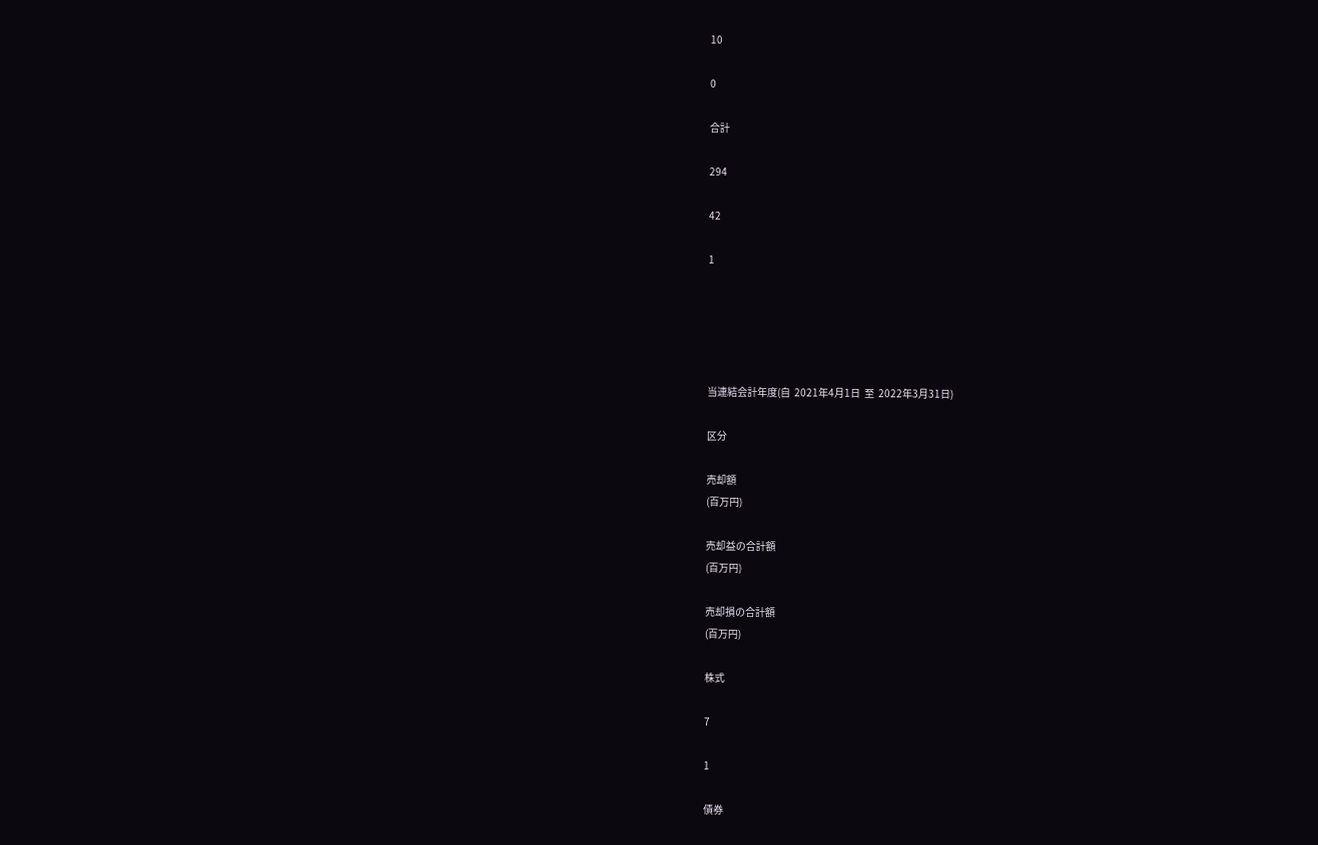10

0

合計

294

42

1





当連結会計年度(自  2021年4月1日  至  2022年3月31日)

区分

売却額
(百万円)

売却益の合計額
(百万円)

売却損の合計額
(百万円)

株式

7

1

債券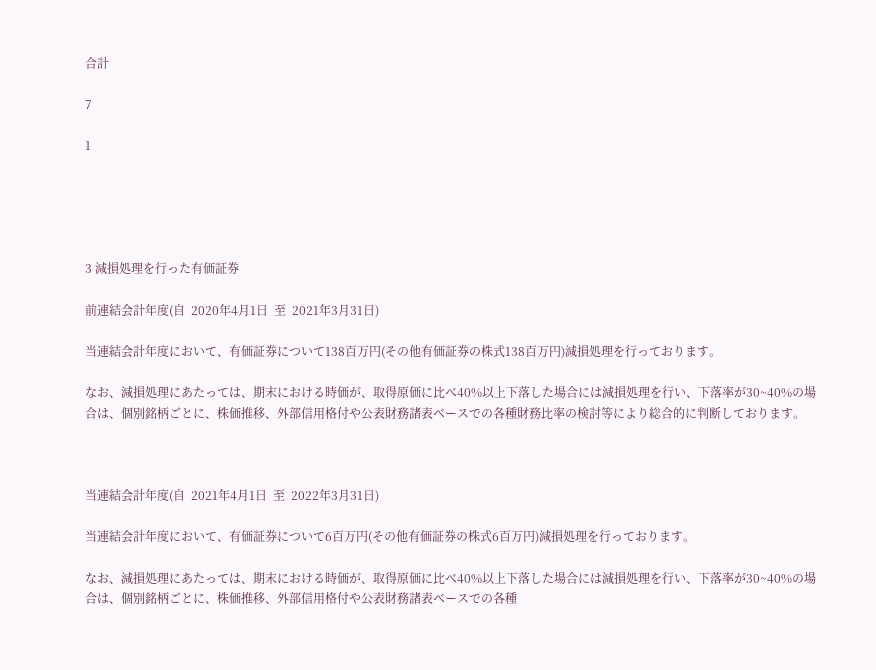合計

7

1





3 減損処理を行った有価証券

前連結会計年度(自  2020年4月1日  至  2021年3月31日)

当連結会計年度において、有価証券について138百万円(その他有価証券の株式138百万円)減損処理を行っております。

なお、減損処理にあたっては、期末における時価が、取得原価に比べ40%以上下落した場合には減損処理を行い、下落率が30~40%の場合は、個別銘柄ごとに、株価推移、外部信用格付や公表財務諸表ベースでの各種財務比率の検討等により総合的に判断しております。



当連結会計年度(自  2021年4月1日  至  2022年3月31日)

当連結会計年度において、有価証券について6百万円(その他有価証券の株式6百万円)減損処理を行っております。

なお、減損処理にあたっては、期末における時価が、取得原価に比べ40%以上下落した場合には減損処理を行い、下落率が30~40%の場合は、個別銘柄ごとに、株価推移、外部信用格付や公表財務諸表ベースでの各種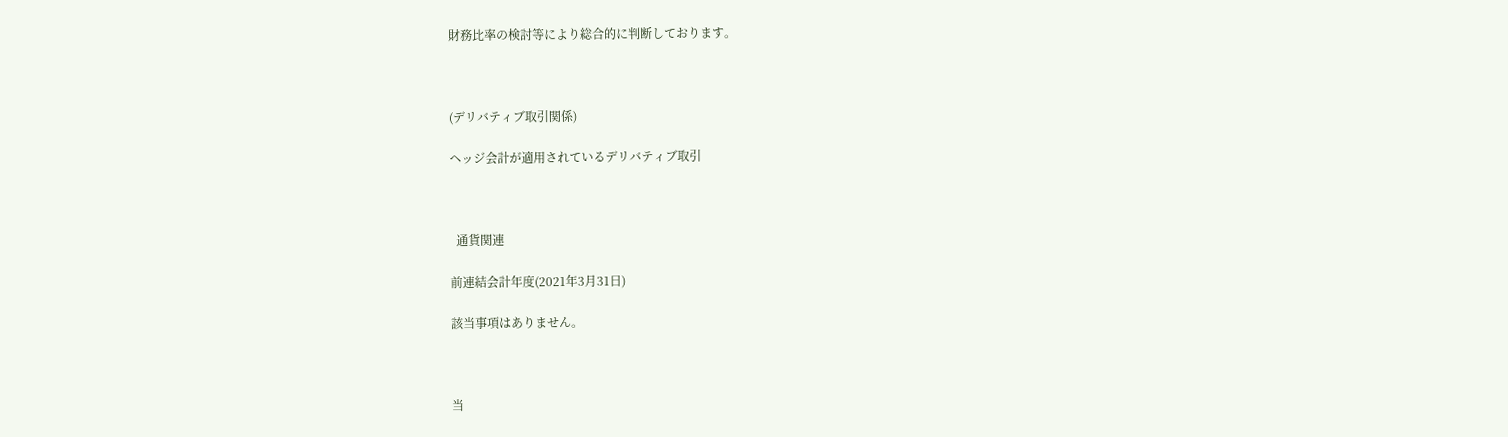財務比率の検討等により総合的に判断しております。



(デリバティブ取引関係)

ヘッジ会計が適用されているデリバティブ取引



  通貨関連

前連結会計年度(2021年3月31日)

該当事項はありません。



当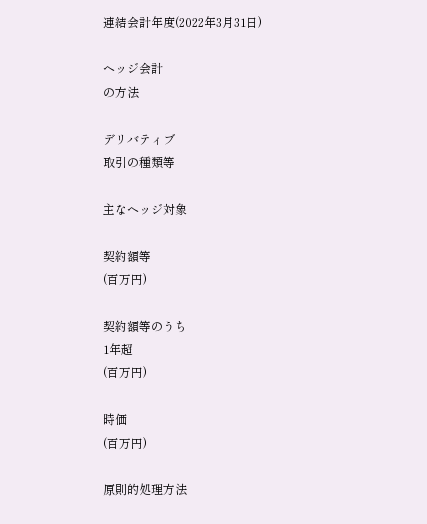連結会計年度(2022年3月31日)

ヘッジ会計
の方法

デリバティブ
取引の種類等

主なヘッジ対象

契約額等
(百万円)

契約額等のうち
1年超
(百万円)

時価
(百万円)

原則的処理方法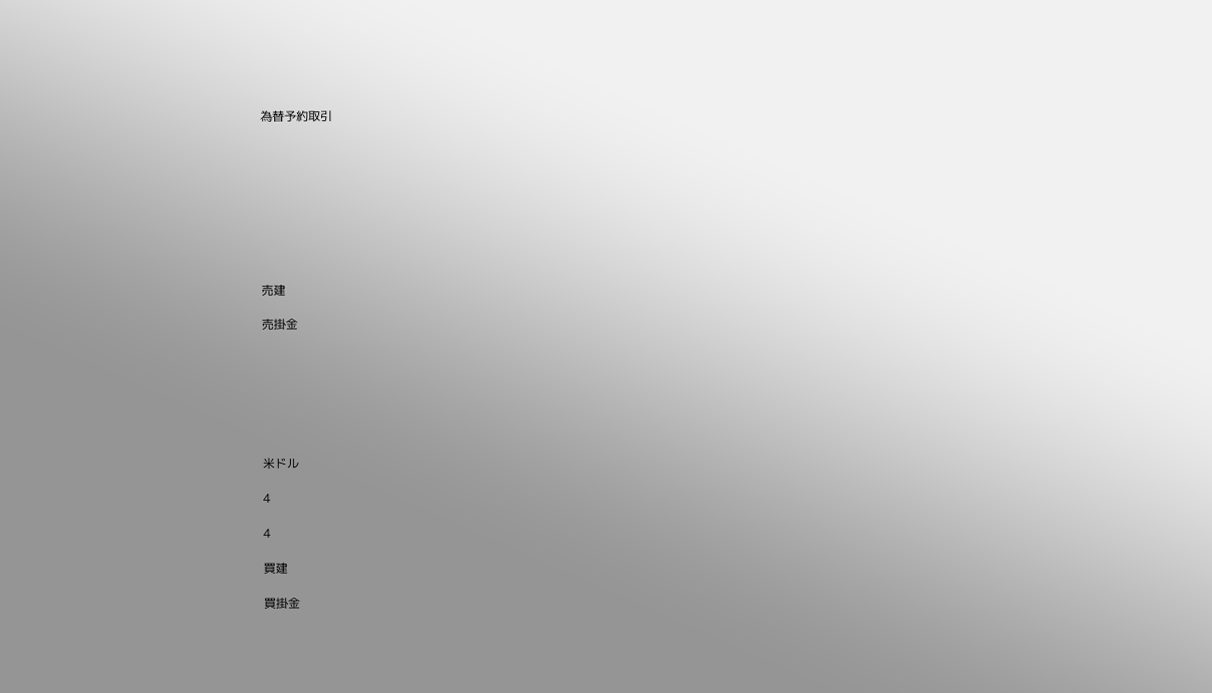為替予約取引









売建

売掛金







米ドル

4

4

買建

買掛金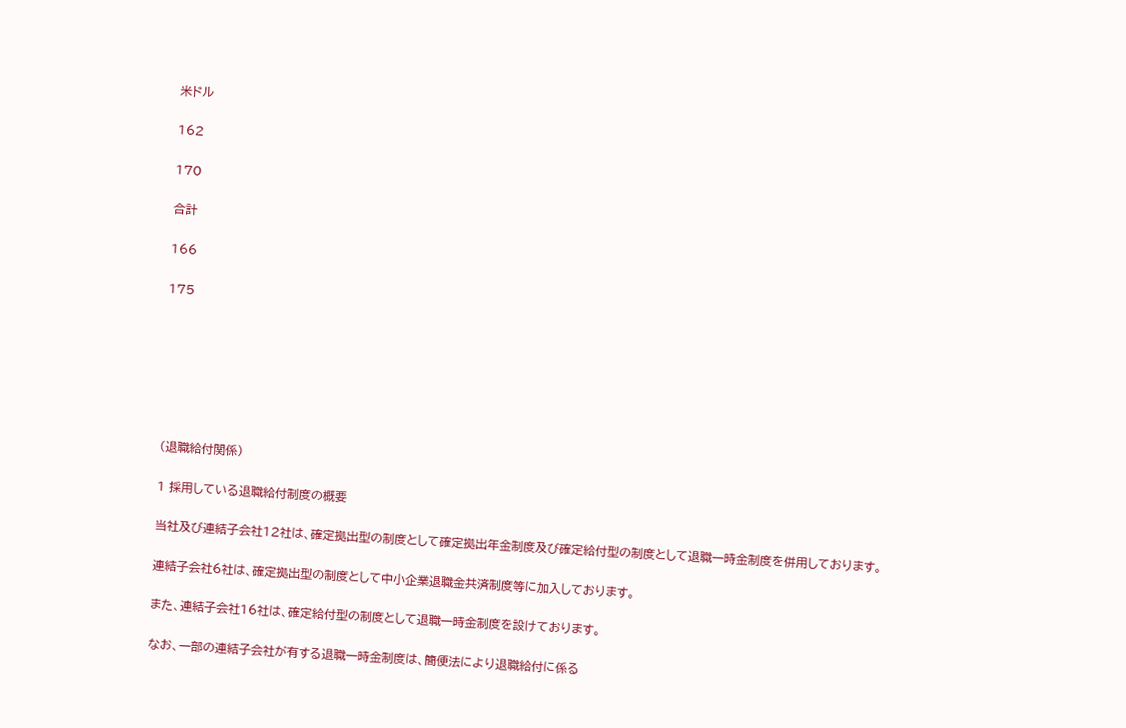米ドル

162

170

合計

166

175







(退職給付関係)

1 採用している退職給付制度の概要

当社及び連結子会社12社は、確定拠出型の制度として確定拠出年金制度及び確定給付型の制度として退職一時金制度を併用しております。

連結子会社6社は、確定拠出型の制度として中小企業退職金共済制度等に加入しております。

また、連結子会社16社は、確定給付型の制度として退職一時金制度を設けております。

なお、一部の連結子会社が有する退職一時金制度は、簡便法により退職給付に係る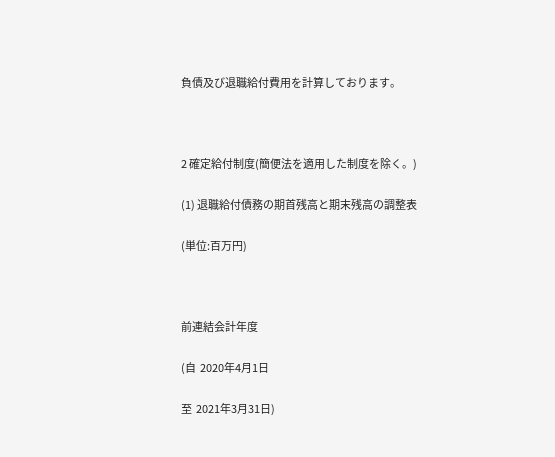負債及び退職給付費用を計算しております。



2 確定給付制度(簡便法を適用した制度を除く。)

(1) 退職給付債務の期首残高と期末残高の調整表

(単位:百万円)



前連結会計年度

(自  2020年4月1日

至  2021年3月31日)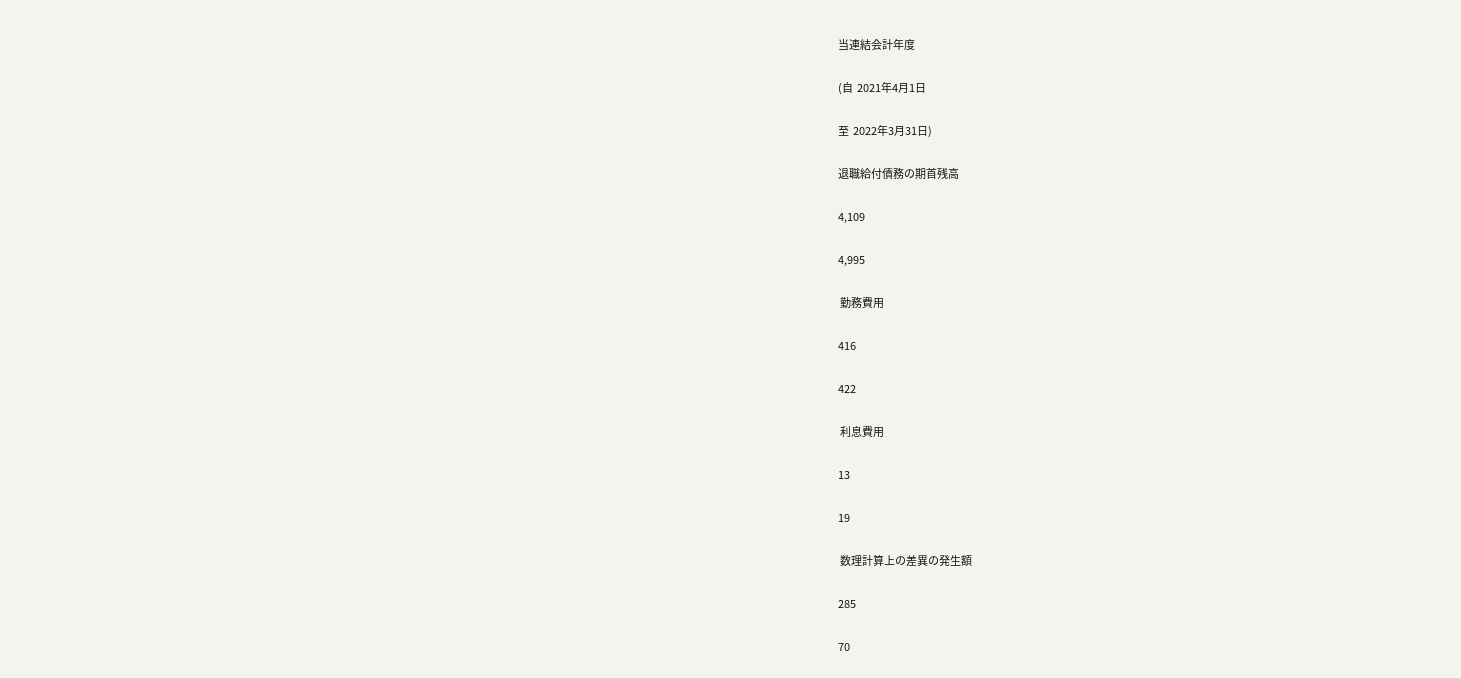当連結会計年度

(自  2021年4月1日

至  2022年3月31日)

退職給付債務の期首残高

4,109

4,995

 勤務費用

416

422

 利息費用

13

19

 数理計算上の差異の発生額

285

70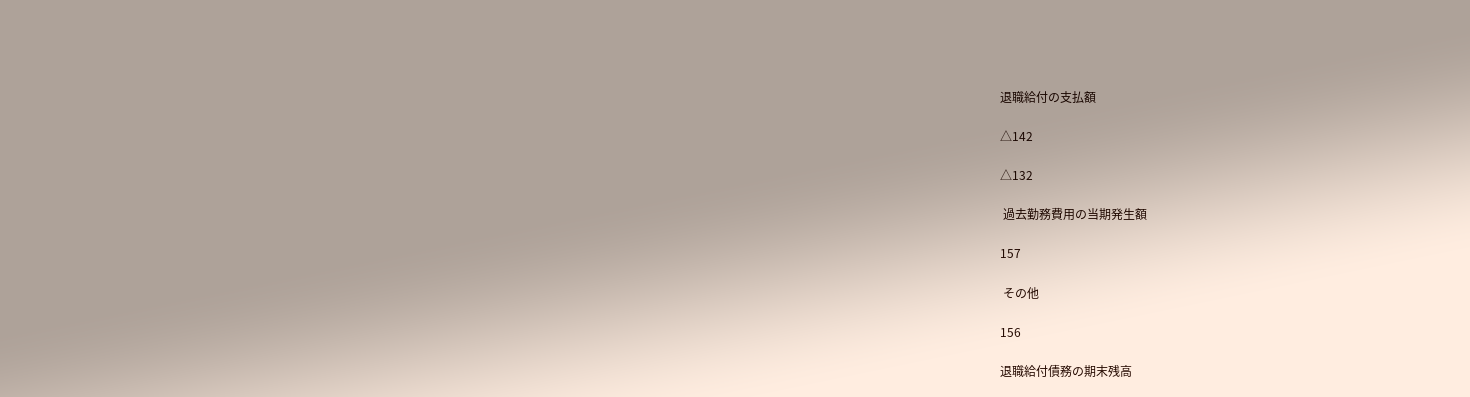退職給付の支払額

△142

△132

 過去勤務費用の当期発生額

157

 その他

156

退職給付債務の期末残高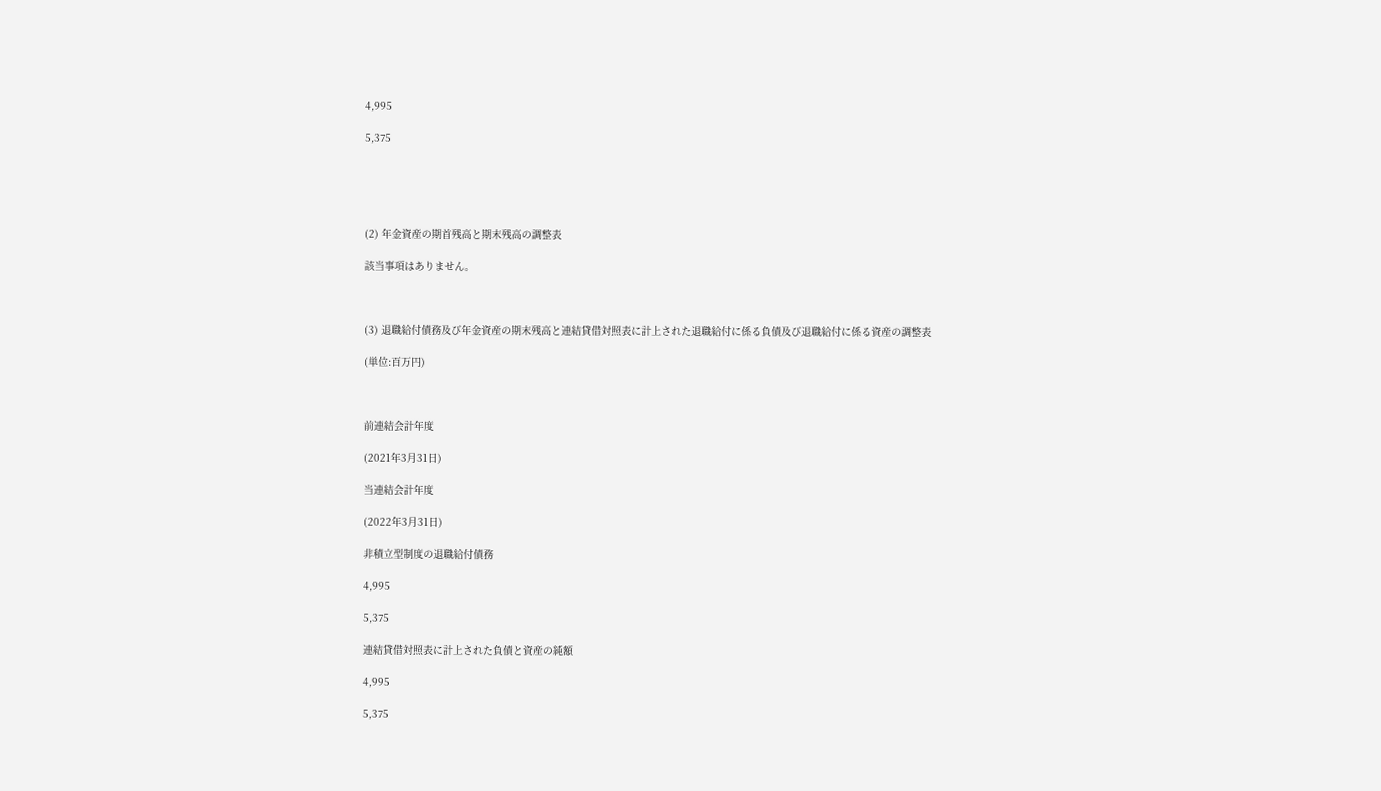4,995

5,375





(2) 年金資産の期首残高と期末残高の調整表

該当事項はありません。



(3) 退職給付債務及び年金資産の期末残高と連結貸借対照表に計上された退職給付に係る負債及び退職給付に係る資産の調整表

(単位:百万円)



前連結会計年度

(2021年3月31日)

当連結会計年度

(2022年3月31日)

非積立型制度の退職給付債務

4,995

5,375

連結貸借対照表に計上された負債と資産の純額

4,995

5,375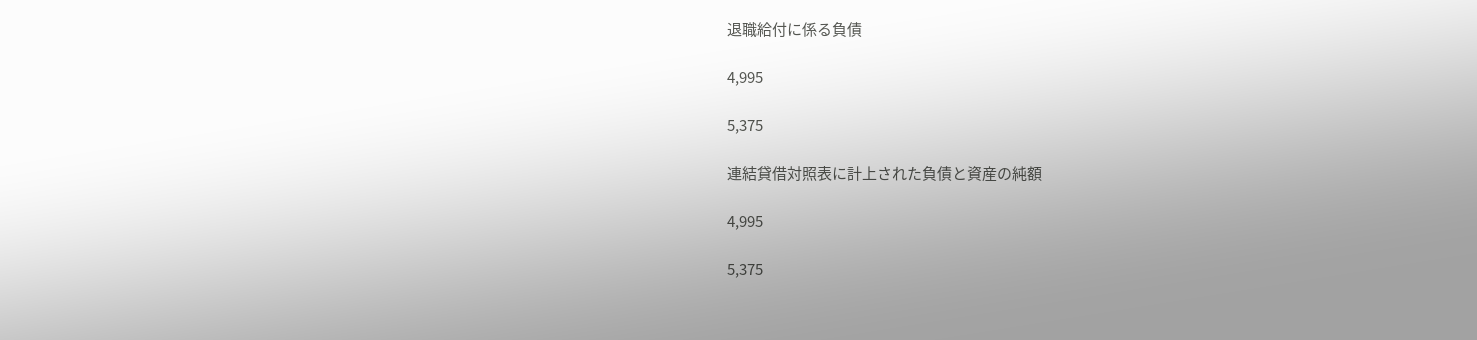退職給付に係る負債

4,995

5,375

連結貸借対照表に計上された負債と資産の純額

4,995

5,375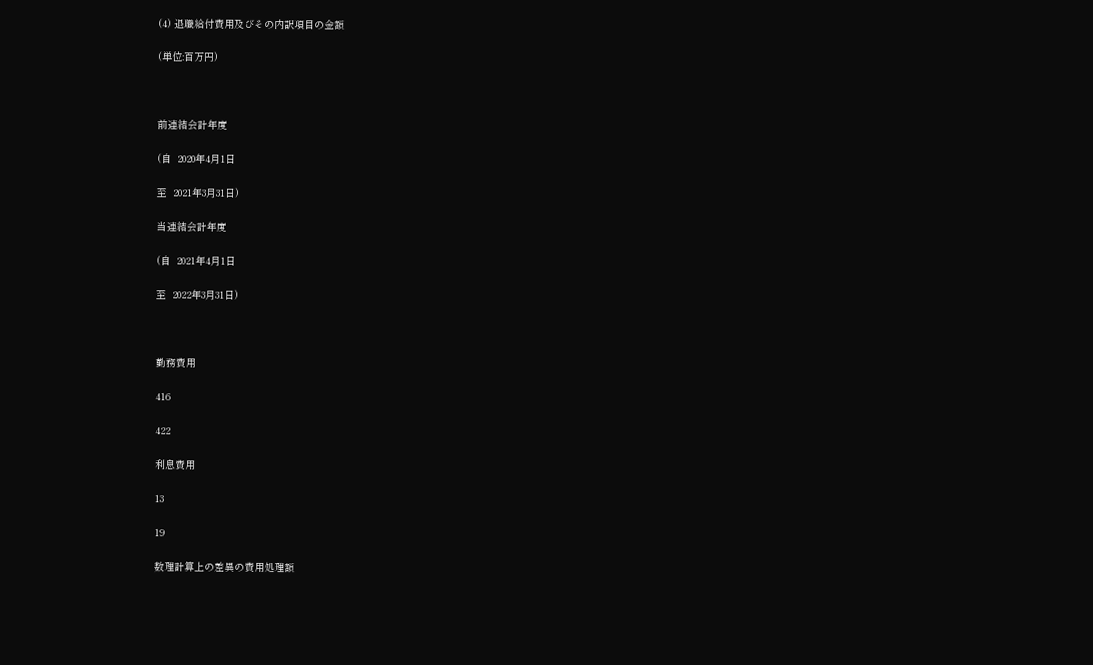(4) 退職給付費用及びその内訳項目の金額

(単位:百万円)



前連結会計年度

(自  2020年4月1日

至  2021年3月31日)

当連結会計年度

(自  2021年4月1日

至  2022年3月31日)



勤務費用

416

422

利息費用

13

19

数理計算上の差異の費用処理額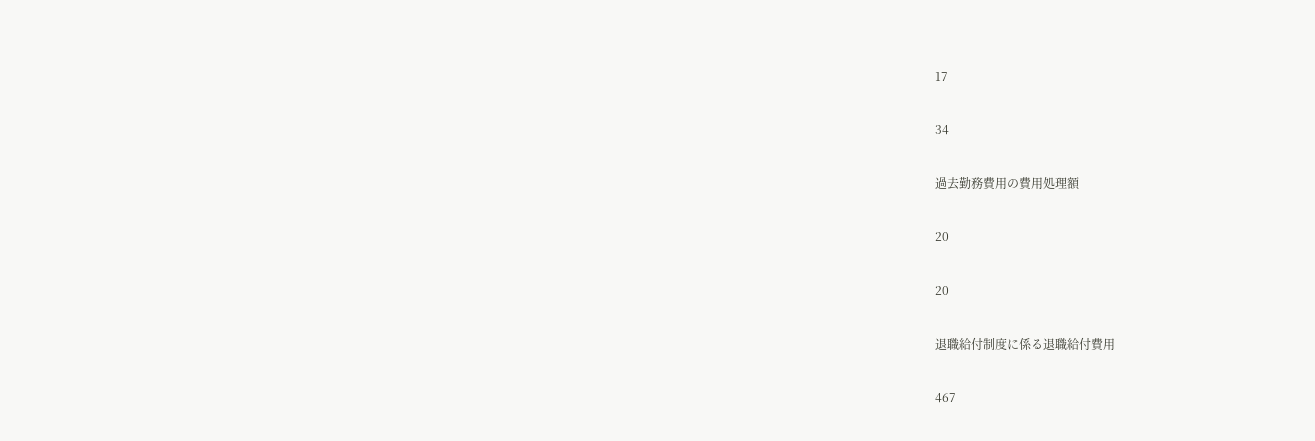17

34

過去勤務費用の費用処理額

20

20

退職給付制度に係る退職給付費用

467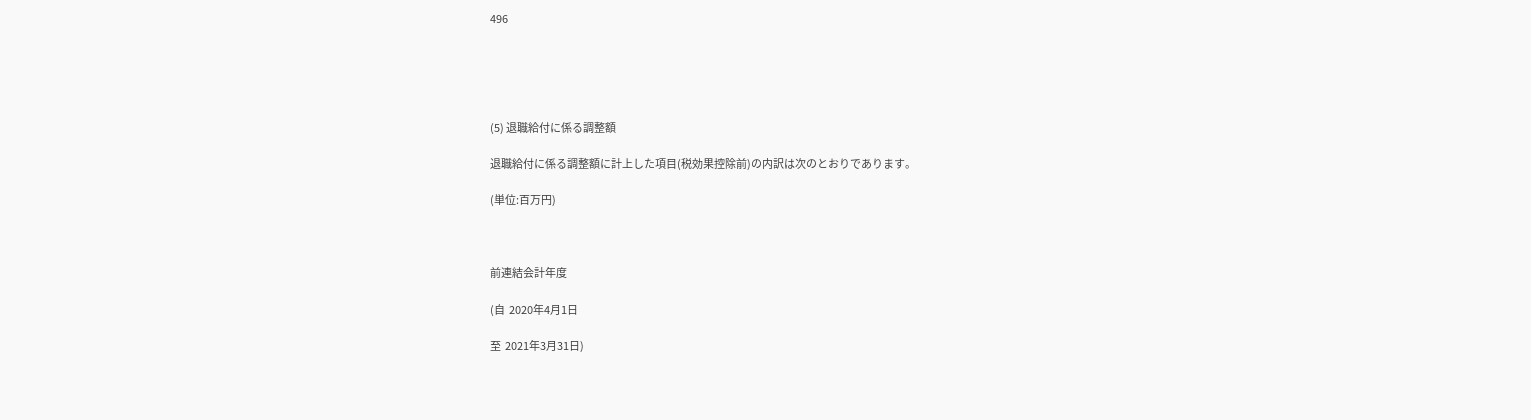496





(5) 退職給付に係る調整額

退職給付に係る調整額に計上した項目(税効果控除前)の内訳は次のとおりであります。

(単位:百万円)



前連結会計年度

(自  2020年4月1日

至  2021年3月31日)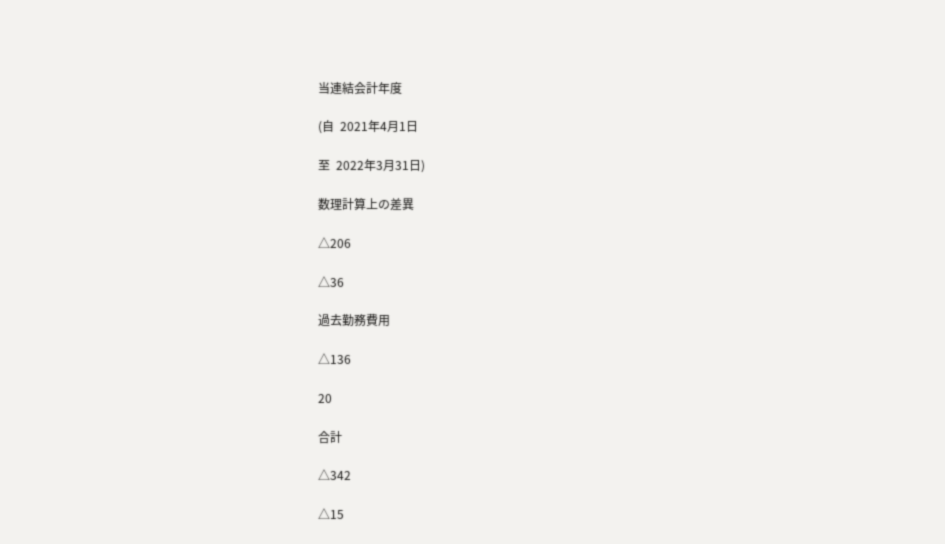当連結会計年度

(自  2021年4月1日

至  2022年3月31日)

数理計算上の差異

△206

△36

過去勤務費用

△136

20

合計

△342

△15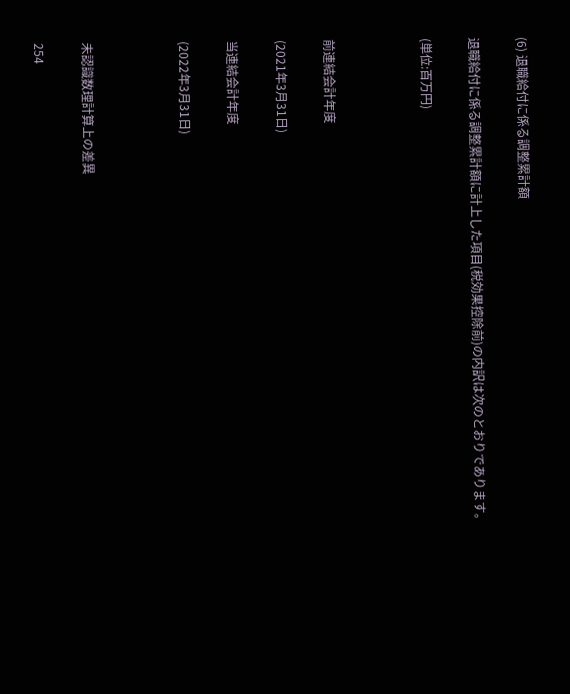(6) 退職給付に係る調整累計額

退職給付に係る調整累計額に計上した項目(税効果控除前)の内訳は次のとおりであります。

(単位:百万円)



前連結会計年度

(2021年3月31日)

当連結会計年度

(2022年3月31日)



未認識数理計算上の差異

254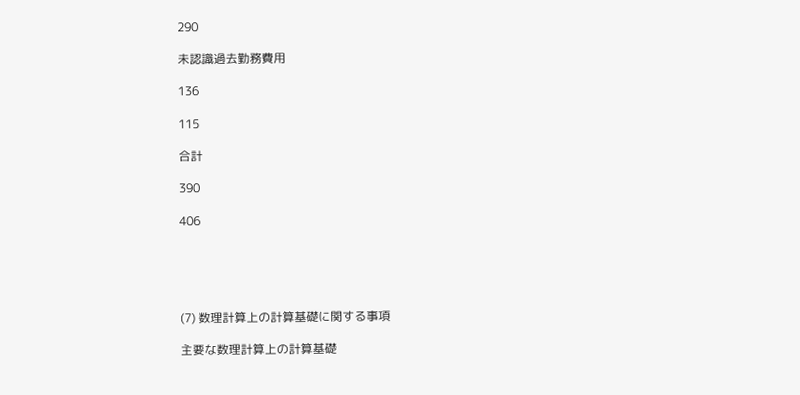290

未認識過去勤務費用

136

115

合計

390

406





(7) 数理計算上の計算基礎に関する事項

主要な数理計算上の計算基礎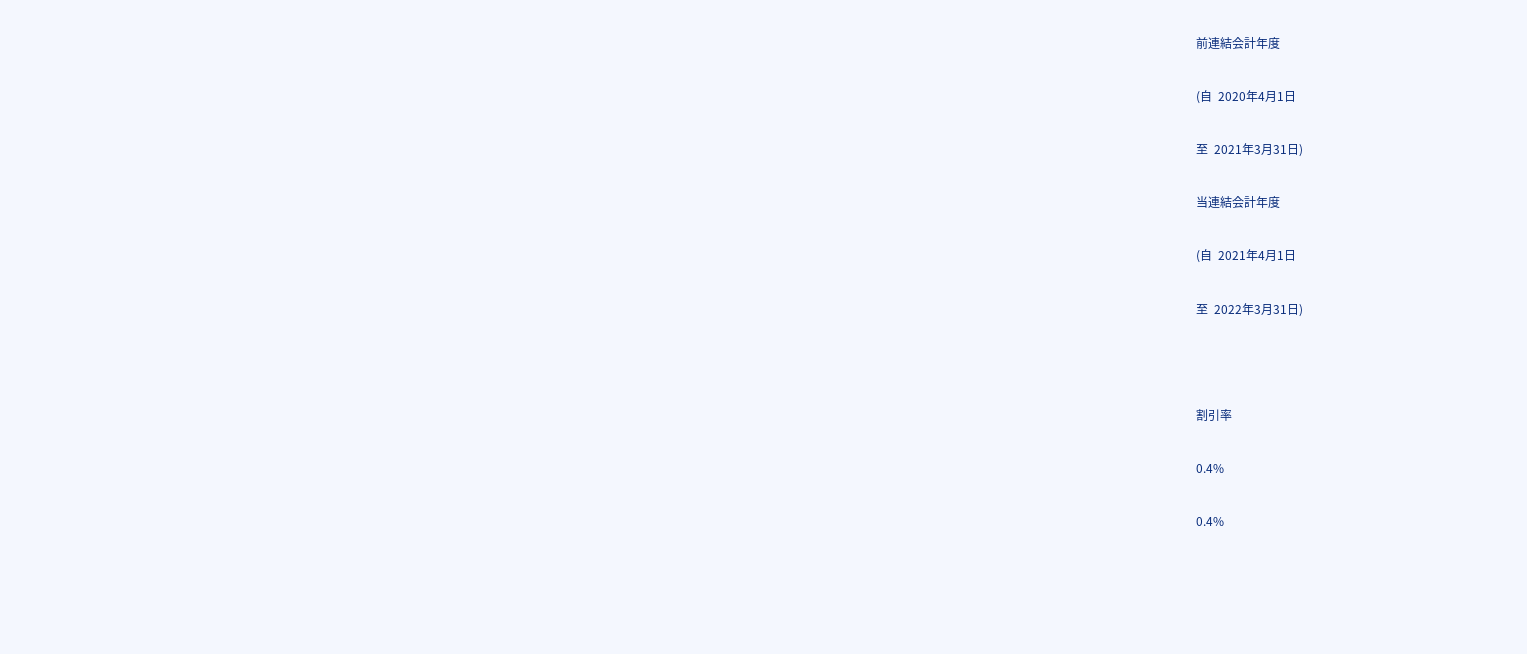前連結会計年度

(自  2020年4月1日

至  2021年3月31日)

当連結会計年度

(自  2021年4月1日

至  2022年3月31日)



割引率

0.4%

0.4%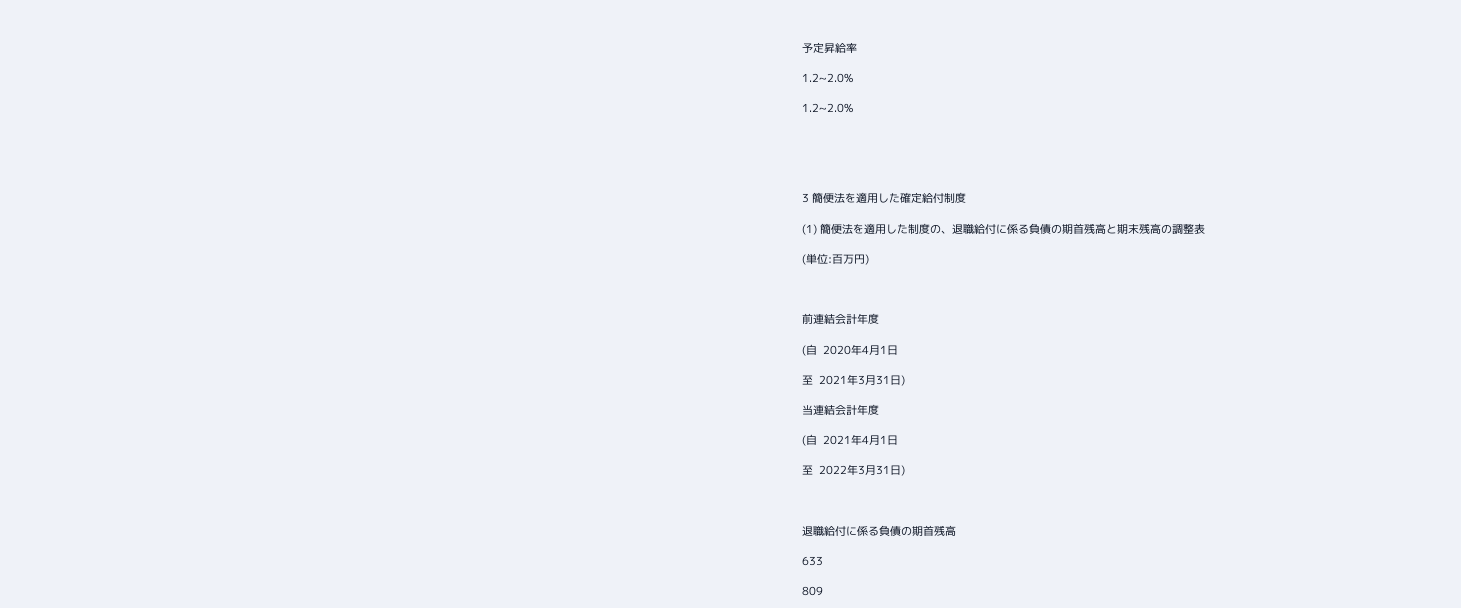予定昇給率

1.2~2.0%

1.2~2.0%





3 簡便法を適用した確定給付制度

(1) 簡便法を適用した制度の、退職給付に係る負債の期首残高と期末残高の調整表

(単位:百万円)



前連結会計年度

(自  2020年4月1日

至  2021年3月31日)

当連結会計年度

(自  2021年4月1日

至  2022年3月31日)



退職給付に係る負債の期首残高

633

809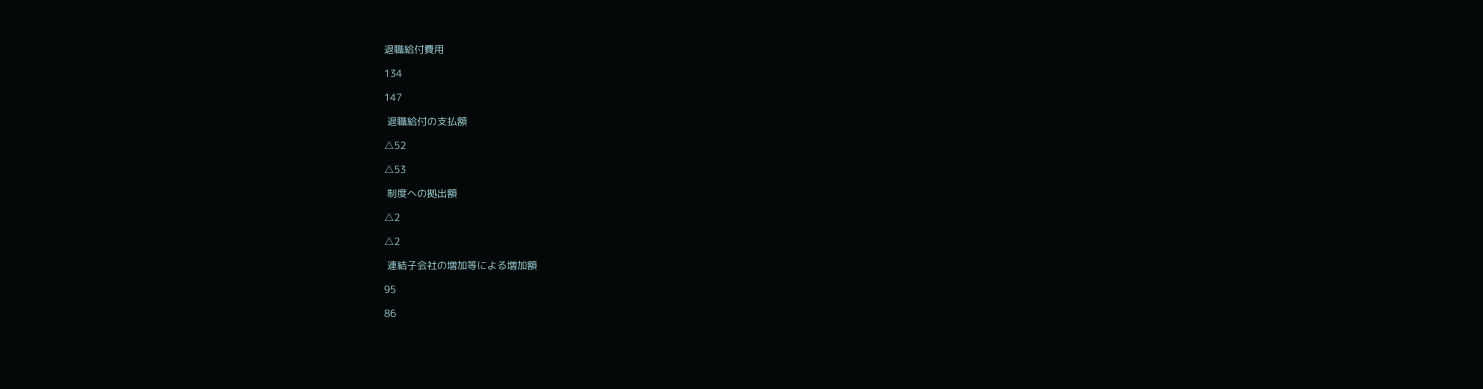退職給付費用

134

147

 退職給付の支払額

△52

△53

 制度への拠出額

△2

△2

 連結子会社の増加等による増加額

95

86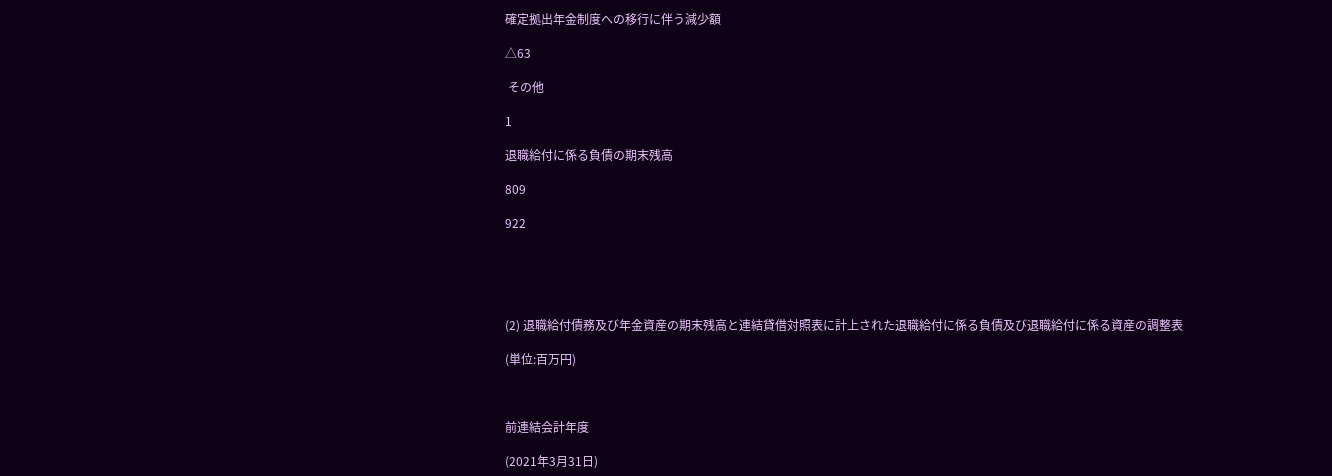確定拠出年金制度への移行に伴う減少額

△63

 その他

1

退職給付に係る負債の期末残高

809

922





(2) 退職給付債務及び年金資産の期末残高と連結貸借対照表に計上された退職給付に係る負債及び退職給付に係る資産の調整表

(単位:百万円)



前連結会計年度

(2021年3月31日)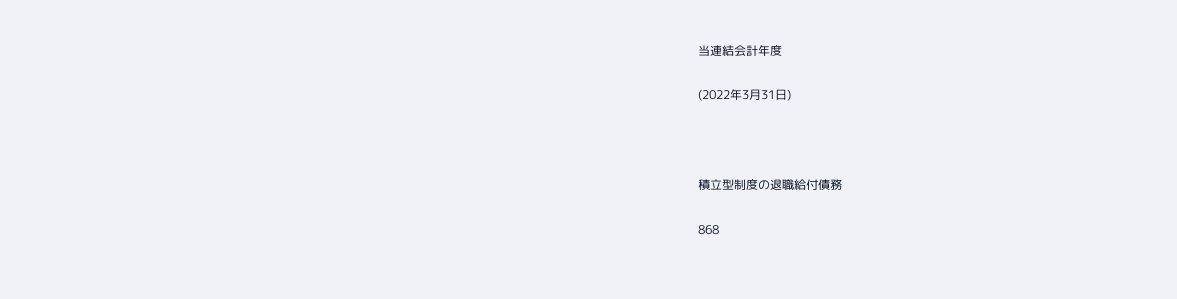当連結会計年度

(2022年3月31日)



積立型制度の退職給付債務

868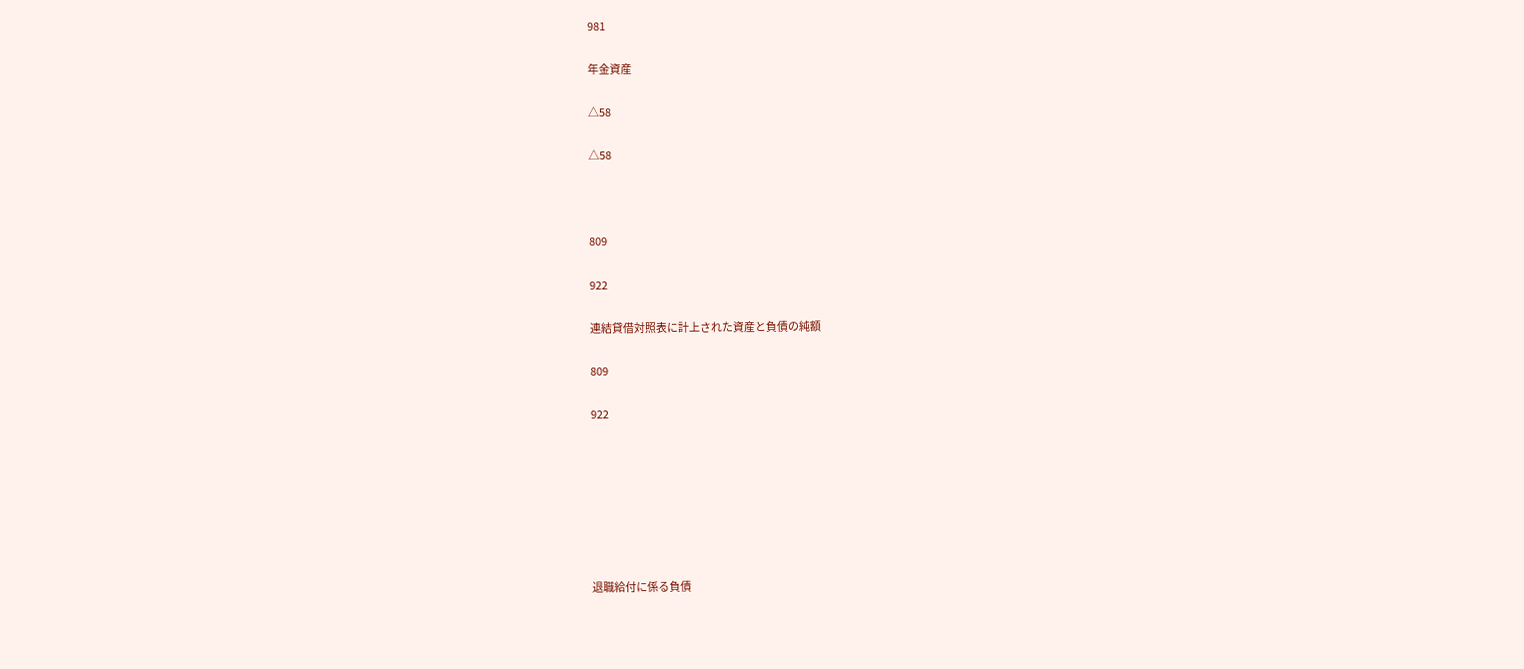981

年金資産

△58

△58



809

922

連結貸借対照表に計上された資産と負債の純額

809

922







退職給付に係る負債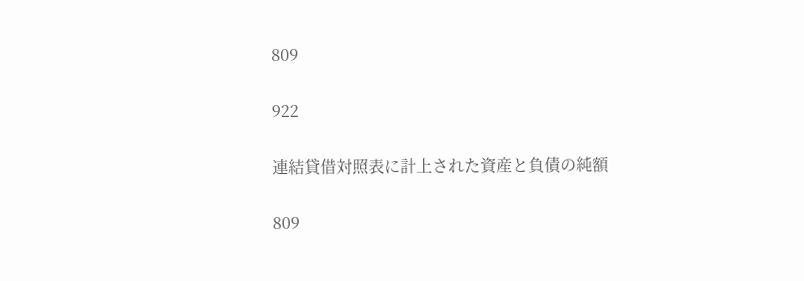809

922

連結貸借対照表に計上された資産と負債の純額

809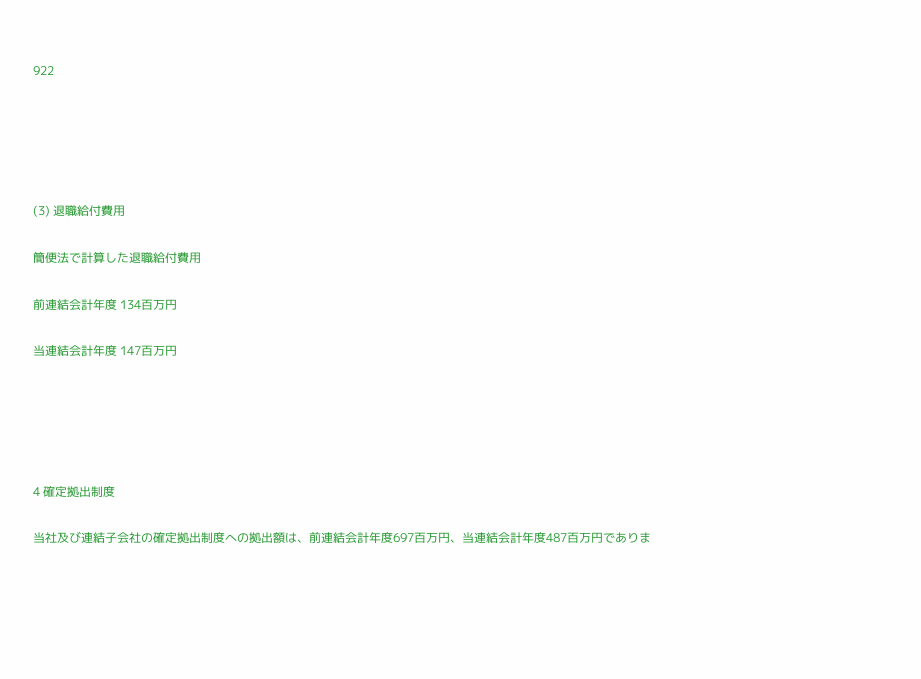922





(3) 退職給付費用

簡便法で計算した退職給付費用

前連結会計年度 134百万円

当連結会計年度 147百万円





4 確定拠出制度

当社及び連結子会社の確定拠出制度への拠出額は、前連結会計年度697百万円、当連結会計年度487百万円でありま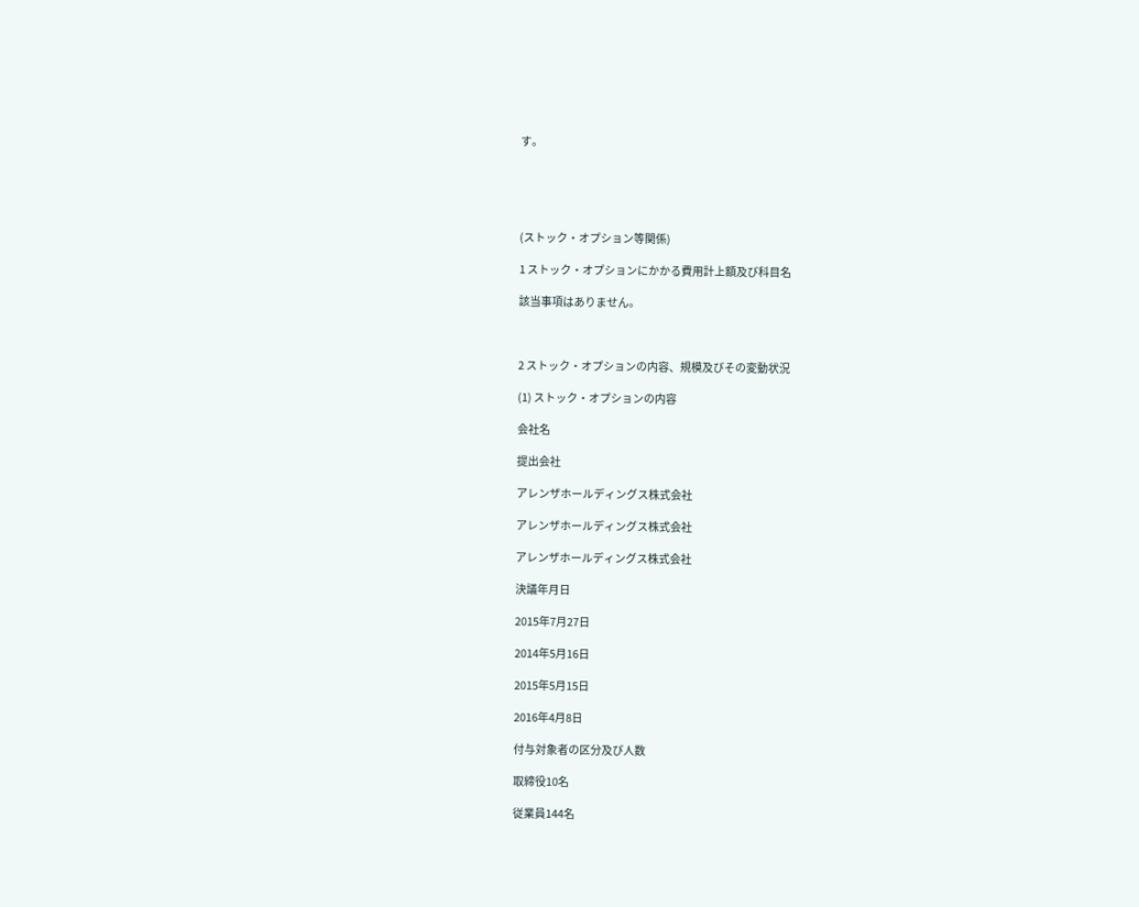す。





(ストック・オプション等関係)

1 ストック・オプションにかかる費用計上額及び科目名

該当事項はありません。



2 ストック・オプションの内容、規模及びその変動状況

(1) ストック・オプションの内容

会社名

提出会社

アレンザホールディングス株式会社

アレンザホールディングス株式会社

アレンザホールディングス株式会社

決議年月日

2015年7月27日

2014年5月16日

2015年5月15日

2016年4月8日

付与対象者の区分及び人数

取締役10名

従業員144名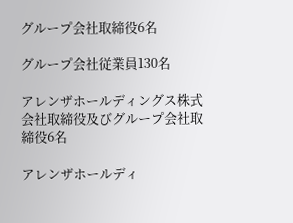グループ会社取締役6名

グループ会社従業員130名

アレンザホールディングス株式会社取締役及びグループ会社取締役6名

アレンザホールディ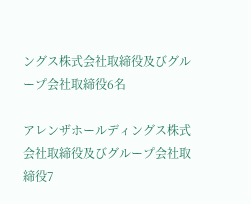ングス株式会社取締役及びグループ会社取締役6名

アレンザホールディングス株式会社取締役及びグループ会社取締役7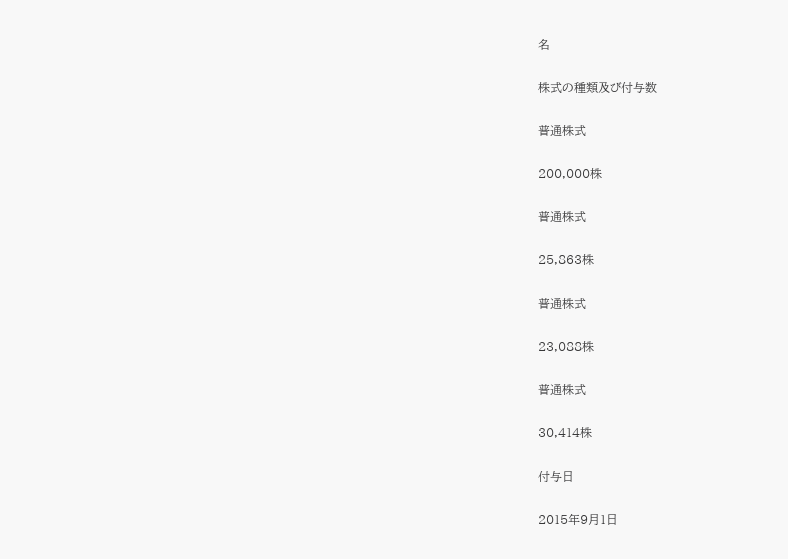名

株式の種類及び付与数

普通株式

200,000株

普通株式

25,863株

普通株式

23,088株

普通株式

30,414株

付与日

2015年9月1日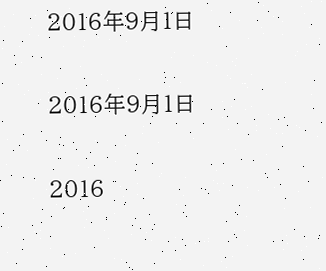2016年9月1日

2016年9月1日

2016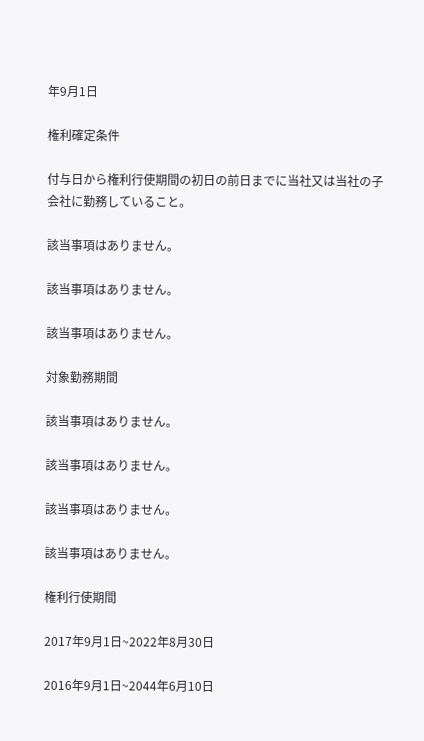年9月1日

権利確定条件

付与日から権利行使期間の初日の前日までに当社又は当社の子会社に勤務していること。

該当事項はありません。

該当事項はありません。

該当事項はありません。

対象勤務期間

該当事項はありません。

該当事項はありません。

該当事項はありません。

該当事項はありません。

権利行使期間

2017年9月1日~2022年8月30日

2016年9月1日~2044年6月10日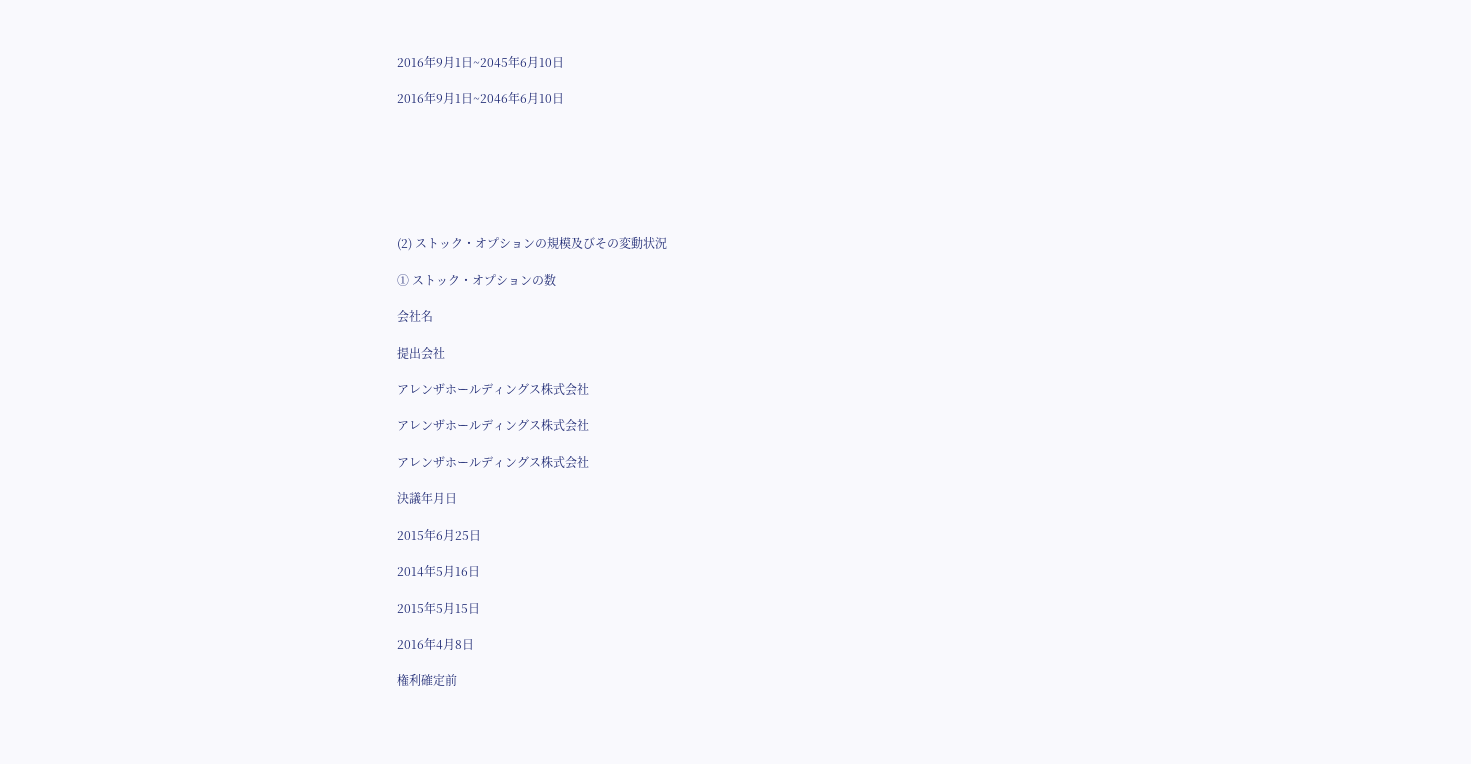2016年9月1日~2045年6月10日

2016年9月1日~2046年6月10日







(2) ストック・オプションの規模及びその変動状況

① ストック・オプションの数

会社名

提出会社

アレンザホールディングス株式会社

アレンザホールディングス株式会社

アレンザホールディングス株式会社

決議年月日

2015年6月25日

2014年5月16日

2015年5月15日

2016年4月8日

権利確定前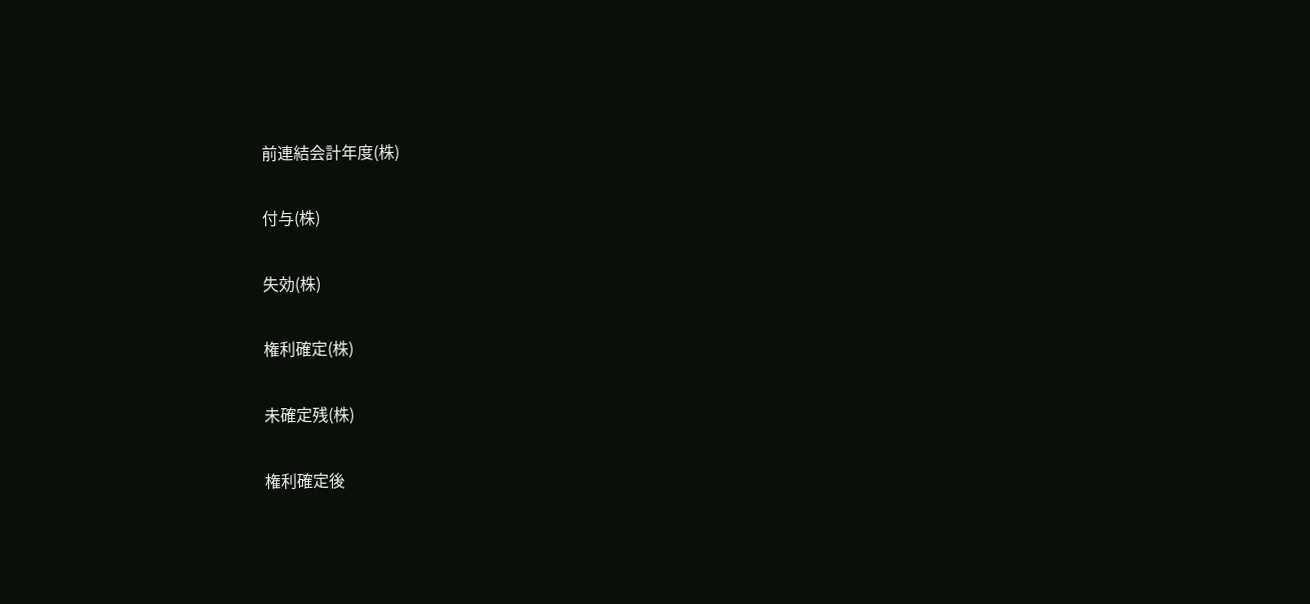前連結会計年度(株)

付与(株)

失効(株)

権利確定(株)

未確定残(株)

権利確定後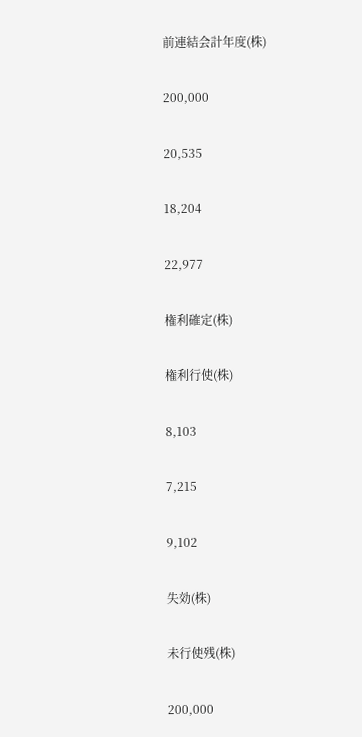前連結会計年度(株)

200,000

20,535

18,204

22,977

権利確定(株)

権利行使(株)

8,103

7,215

9,102

失効(株)

未行使残(株)

200,000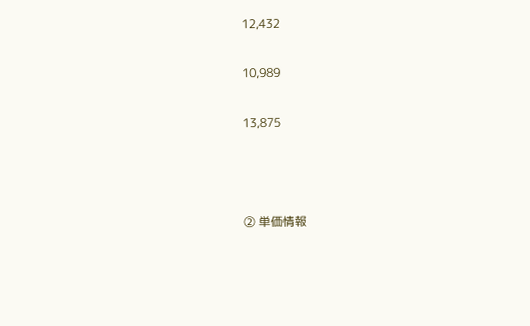12,432

10,989

13,875



② 単価情報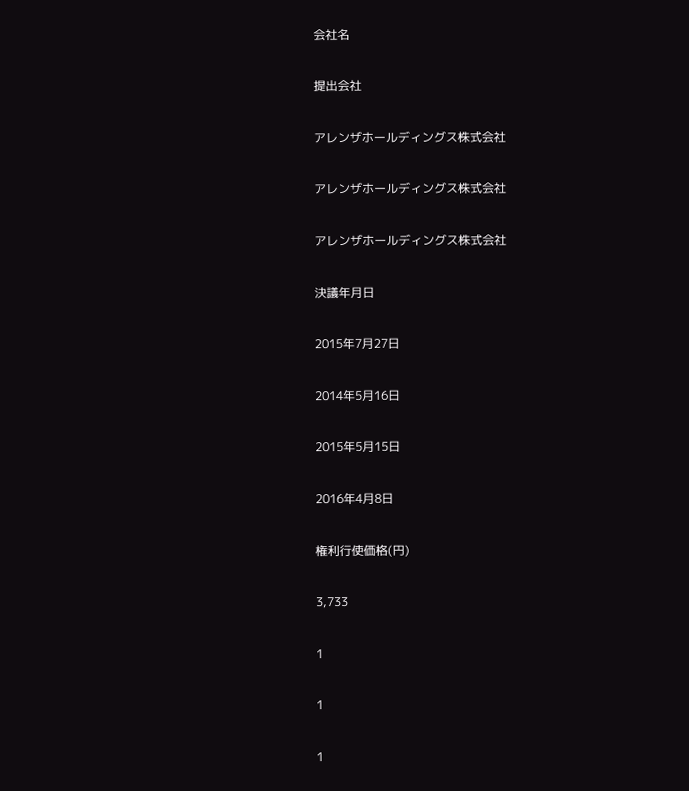会社名

提出会社

アレンザホールディングス株式会社

アレンザホールディングス株式会社

アレンザホールディングス株式会社

決議年月日

2015年7月27日

2014年5月16日

2015年5月15日

2016年4月8日

権利行使価格(円)

3,733

1

1

1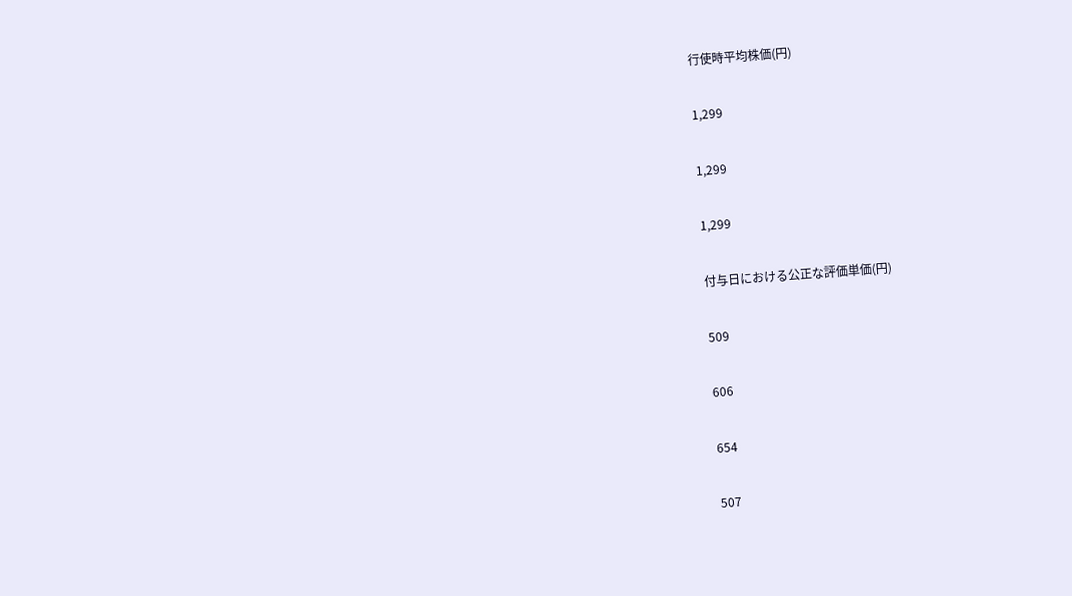行使時平均株価(円)

1,299

1,299

1,299

付与日における公正な評価単価(円)

509

606

654

507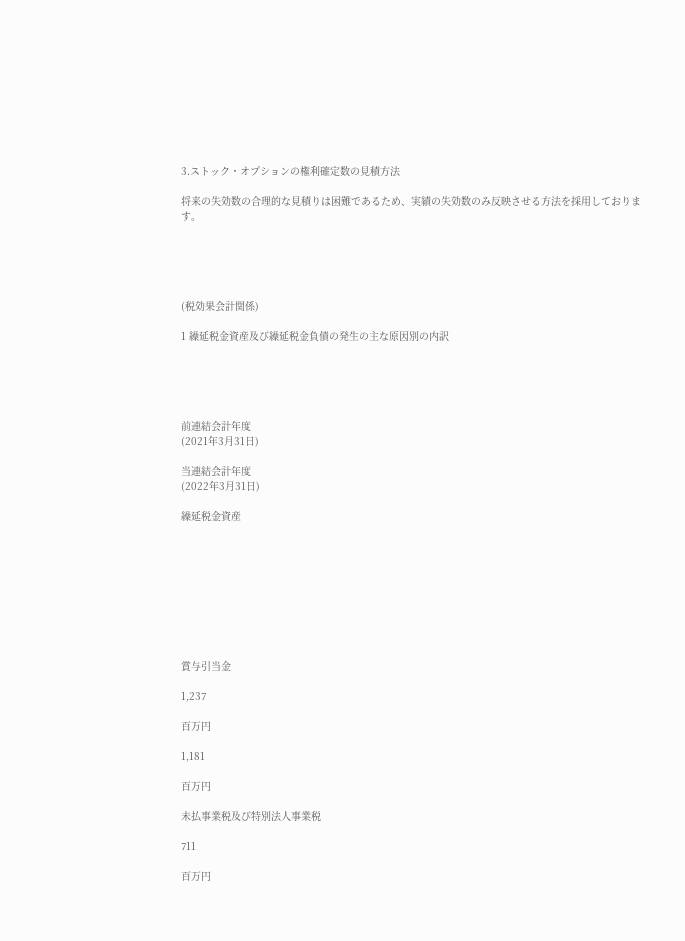3.ストック・オプションの権利確定数の見積方法

将来の失効数の合理的な見積りは困難であるため、実績の失効数のみ反映させる方法を採用しております。





(税効果会計関係)

1 繰延税金資産及び繰延税金負債の発生の主な原因別の内訳





前連結会計年度
(2021年3月31日)

当連結会計年度
(2022年3月31日)

繰延税金資産









賞与引当金

1,237

百万円

1,181

百万円

未払事業税及び特別法人事業税

711

百万円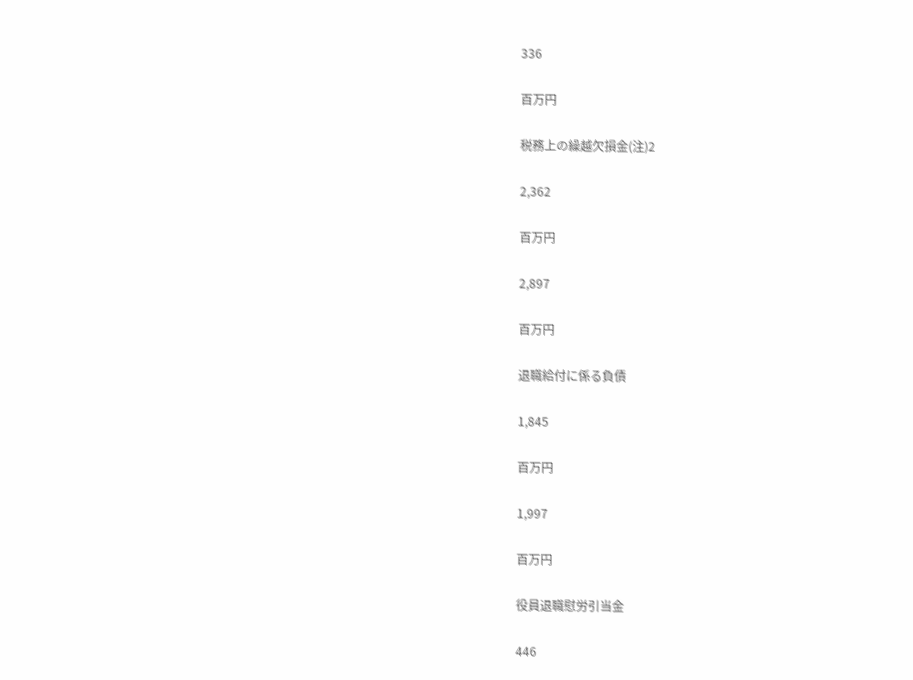336

百万円

税務上の繰越欠損金(注)2

2,362

百万円

2,897

百万円

退職給付に係る負債

1,845

百万円

1,997

百万円

役員退職慰労引当金

446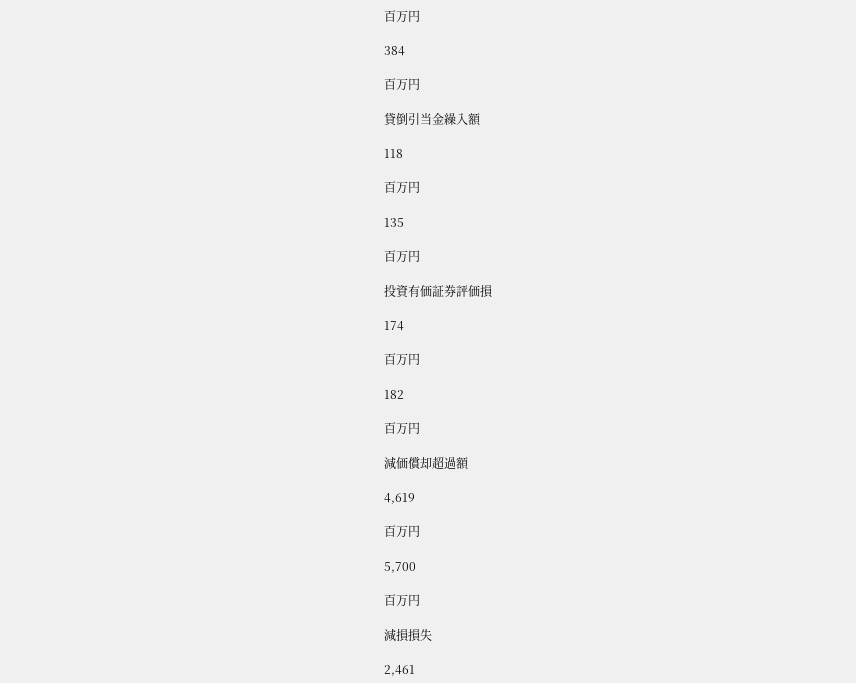百万円

384

百万円

貸倒引当金繰入額

118

百万円

135

百万円

投資有価証券評価損

174

百万円

182

百万円

減価償却超過額

4,619

百万円

5,700

百万円

減損損失

2,461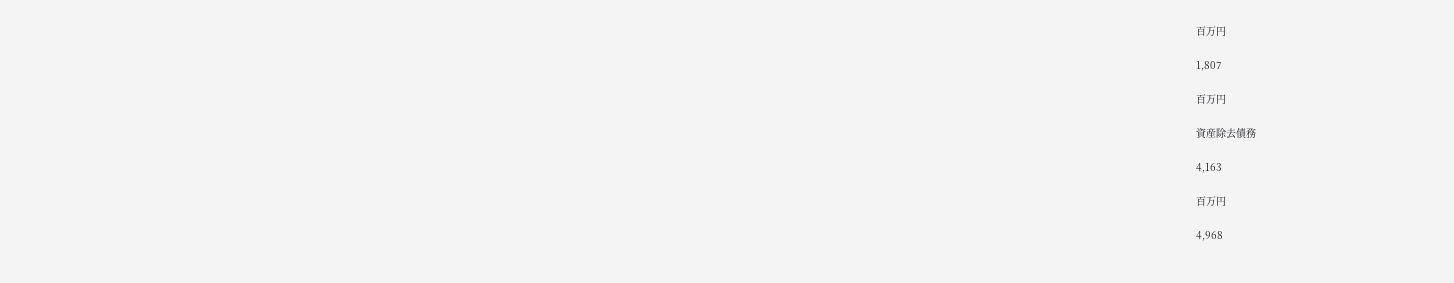百万円

1,807

百万円

資産除去債務

4,163

百万円

4,968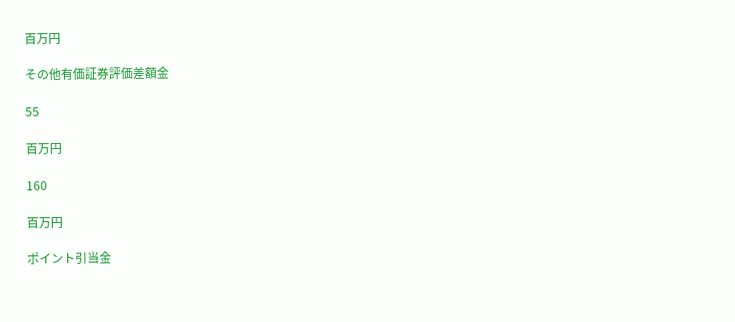百万円

その他有価証券評価差額金

55

百万円

160

百万円

ポイント引当金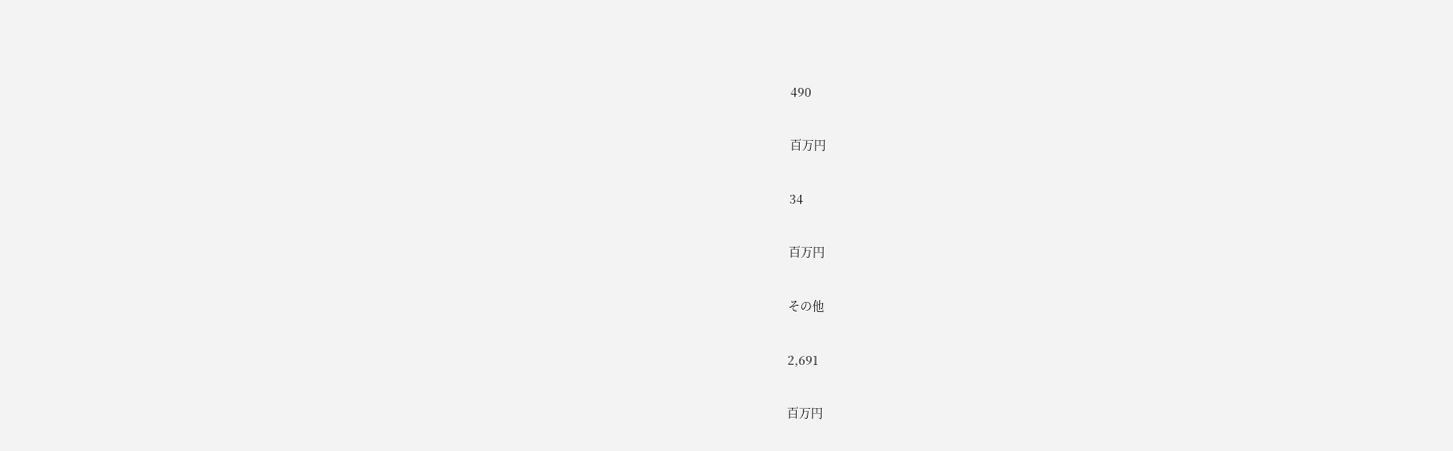490

百万円

34

百万円

その他

2,691

百万円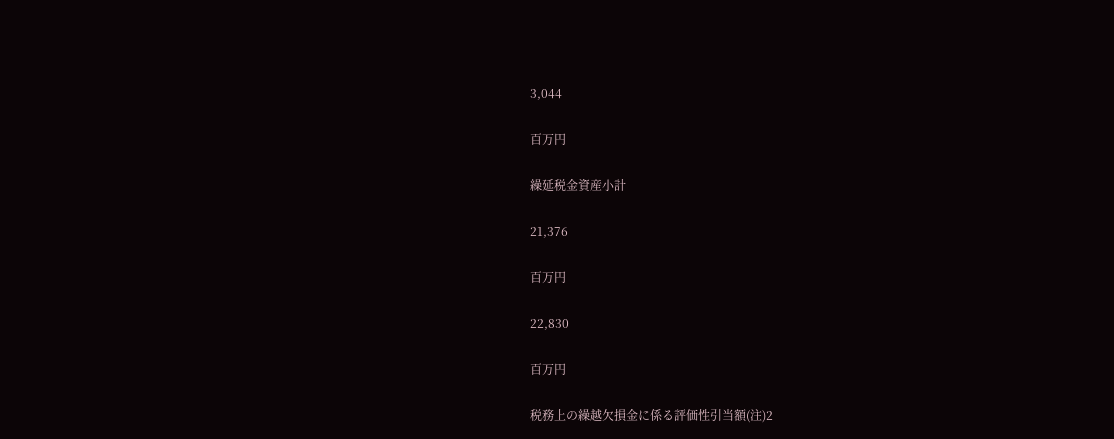3,044

百万円

繰延税金資産小計

21,376

百万円

22,830

百万円

税務上の繰越欠損金に係る評価性引当額(注)2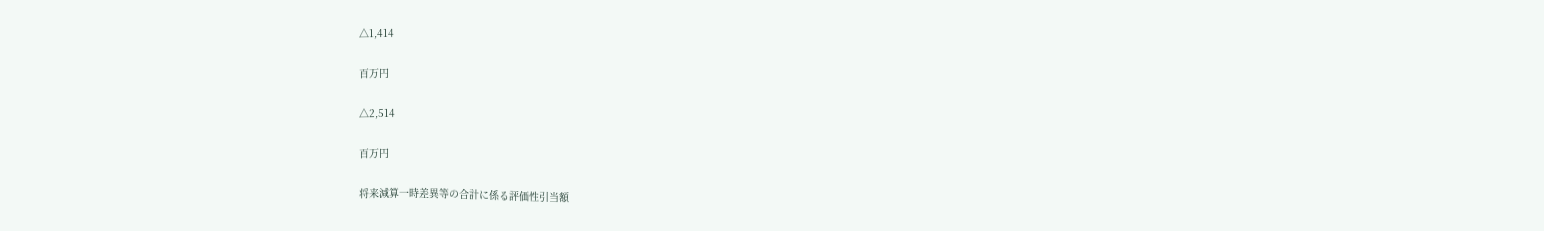△1,414

百万円

△2,514

百万円

将来減算一時差異等の合計に係る評価性引当額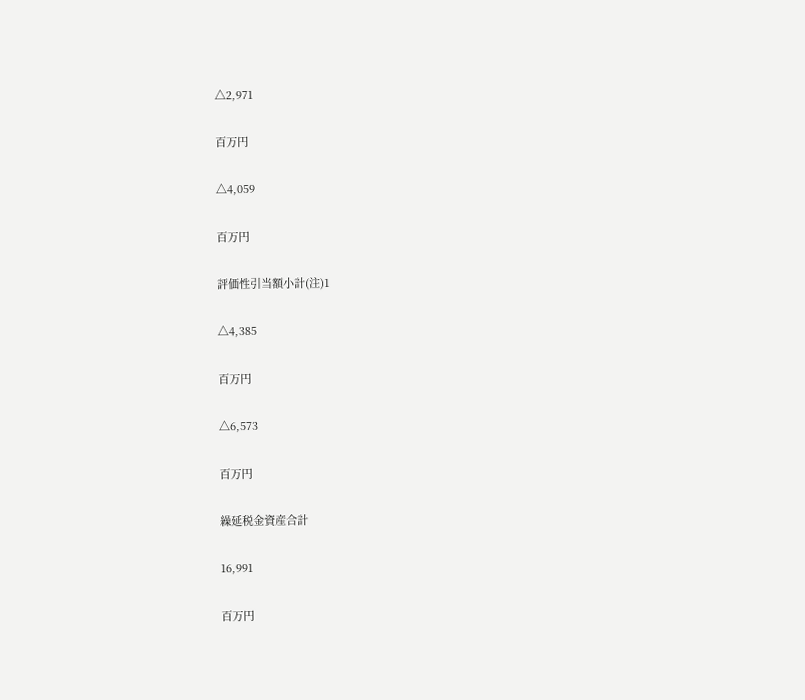△2,971

百万円

△4,059

百万円

評価性引当額小計(注)1

△4,385

百万円

△6,573

百万円

繰延税金資産合計

16,991

百万円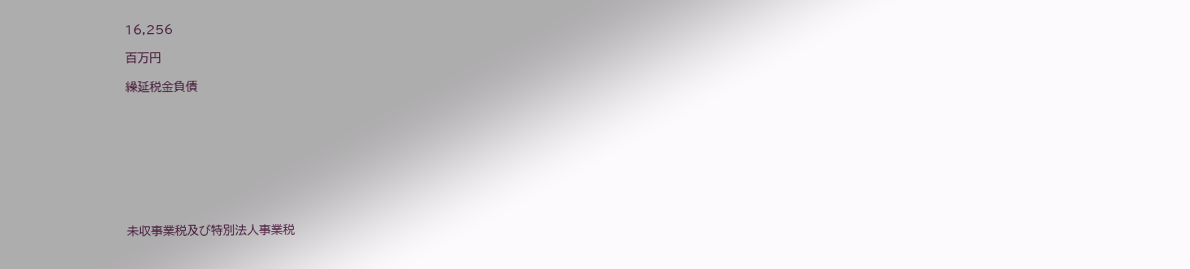16,256

百万円

繰延税金負債









未収事業税及び特別法人事業税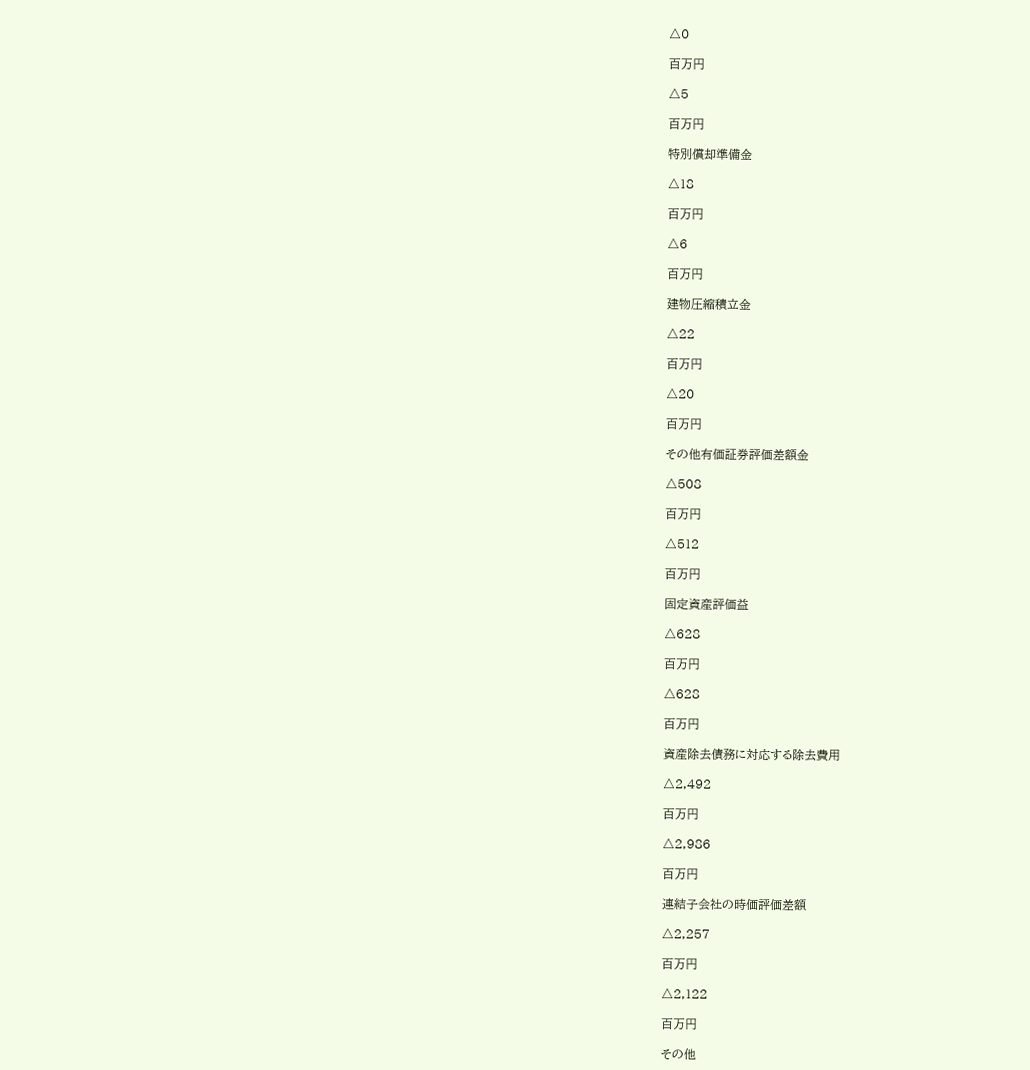△0

百万円

△5

百万円

特別償却準備金

△18

百万円

△6

百万円

建物圧縮積立金

△22

百万円

△20

百万円

その他有価証券評価差額金

△508

百万円

△512

百万円

固定資産評価益

△628

百万円

△628

百万円

資産除去債務に対応する除去費用

△2,492

百万円

△2,986

百万円

連結子会社の時価評価差額

△2,257

百万円

△2,122

百万円

その他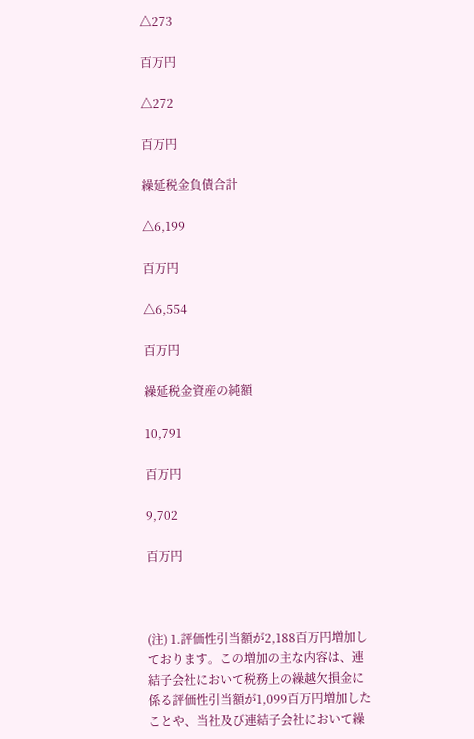△273

百万円

△272

百万円

繰延税金負債合計

△6,199

百万円

△6,554

百万円

繰延税金資産の純額

10,791

百万円

9,702

百万円



(注) 1.評価性引当額が2,188百万円増加しております。この増加の主な内容は、連結子会社において税務上の繰越欠損金に係る評価性引当額が1,099百万円増加したことや、当社及び連結子会社において繰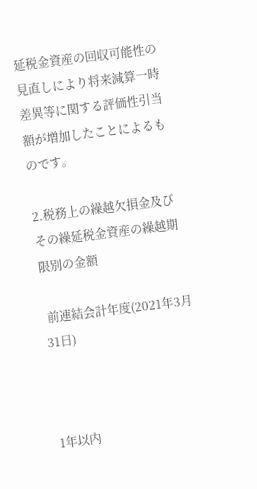延税金資産の回収可能性の見直しにより将来減算一時差異等に関する評価性引当額が増加したことによるものです。

2.税務上の繰越欠損金及びその繰延税金資産の繰越期限別の金額

 前連結会計年度(2021年3月31日)



1年以内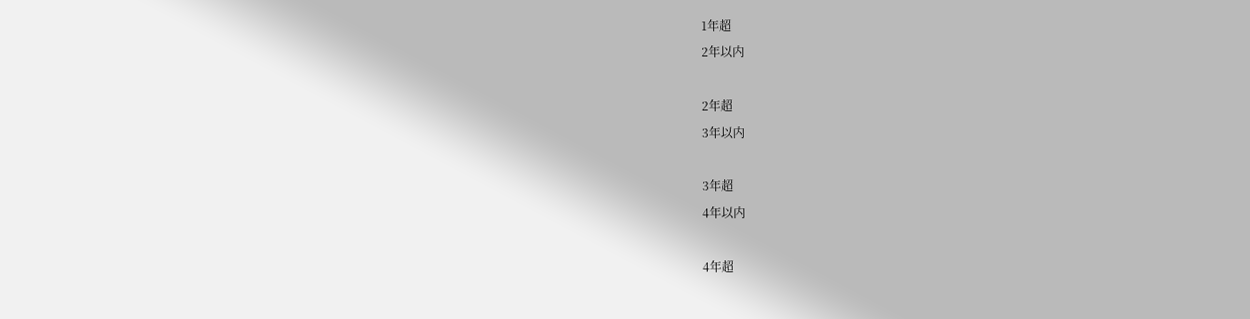1年超
2年以内

2年超
3年以内

3年超
4年以内

4年超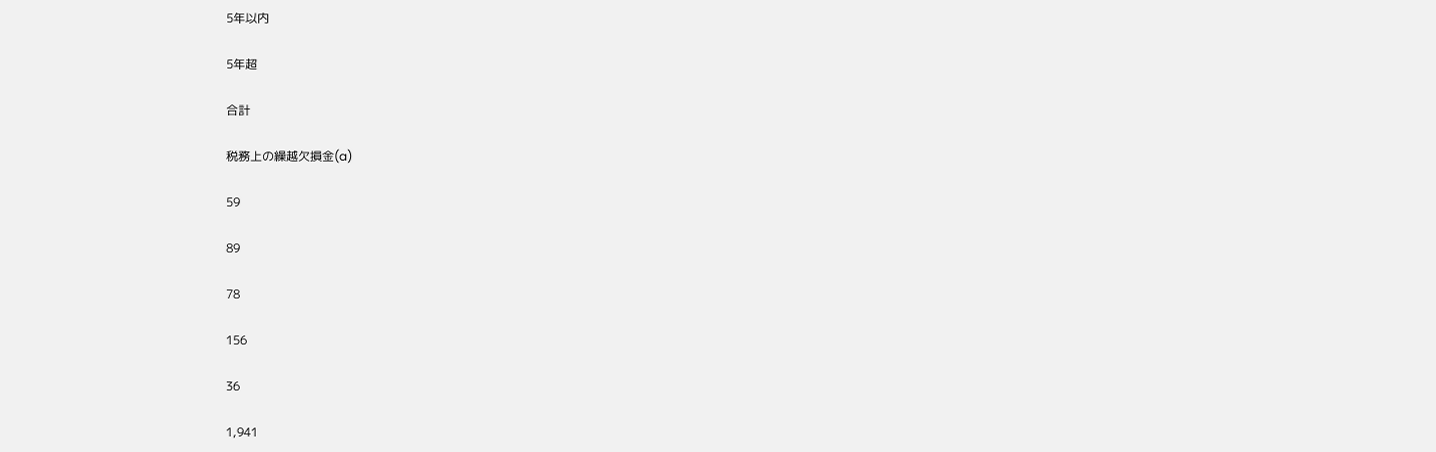5年以内

5年超

合計

税務上の繰越欠損金(a)

59

89

78

156

36

1,941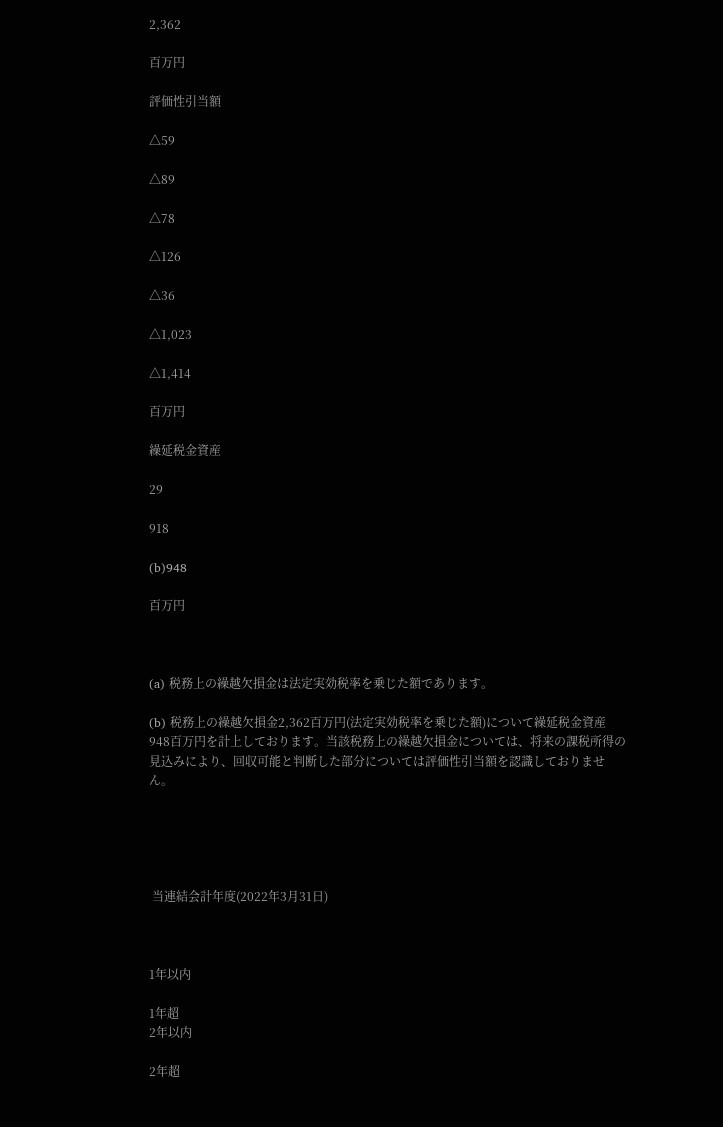2,362

百万円

評価性引当額

△59

△89

△78

△126

△36

△1,023

△1,414

百万円

繰延税金資産

29

918

(b)948

百万円



(a) 税務上の繰越欠損金は法定実効税率を乗じた額であります。

(b) 税務上の繰越欠損金2,362百万円(法定実効税率を乗じた額)について繰延税金資産948百万円を計上しております。当該税務上の繰越欠損金については、将来の課税所得の見込みにより、回収可能と判断した部分については評価性引当額を認識しておりません。





 当連結会計年度(2022年3月31日)



1年以内

1年超
2年以内

2年超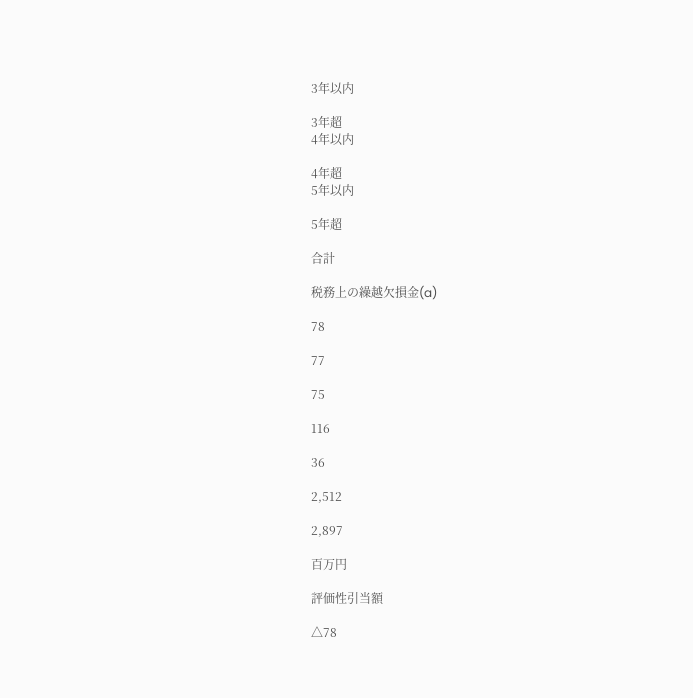3年以内

3年超
4年以内

4年超
5年以内

5年超

合計

税務上の繰越欠損金(a)

78

77

75

116

36

2,512

2,897

百万円

評価性引当額

△78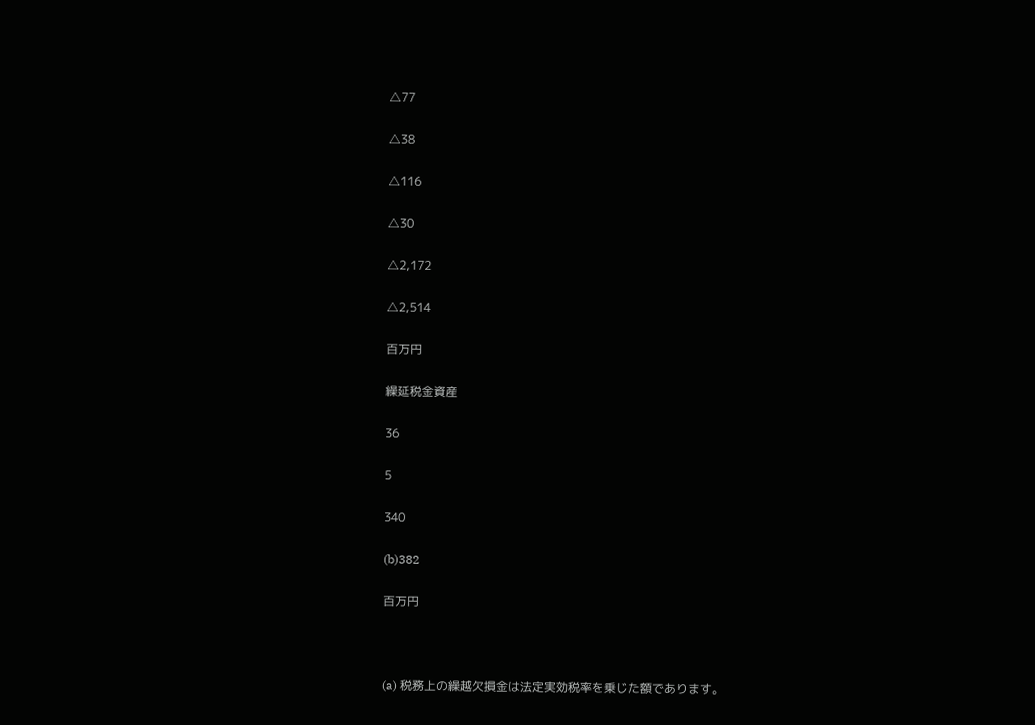△77

△38

△116

△30

△2,172

△2,514

百万円

繰延税金資産

36

5

340

(b)382

百万円



(a) 税務上の繰越欠損金は法定実効税率を乗じた額であります。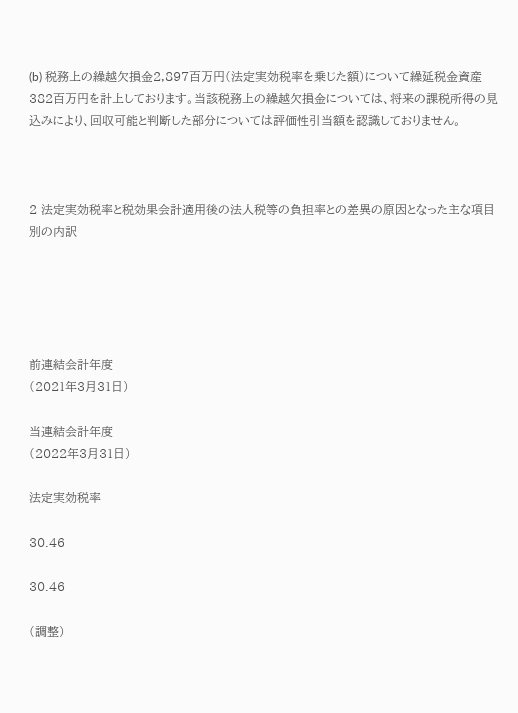(b) 税務上の繰越欠損金2,897百万円(法定実効税率を乗じた額)について繰延税金資産382百万円を計上しております。当該税務上の繰越欠損金については、将来の課税所得の見込みにより、回収可能と判断した部分については評価性引当額を認識しておりません。



2 法定実効税率と税効果会計適用後の法人税等の負担率との差異の原因となった主な項目別の内訳





前連結会計年度
(2021年3月31日)

当連結会計年度
(2022年3月31日)

法定実効税率

30.46

30.46

(調整)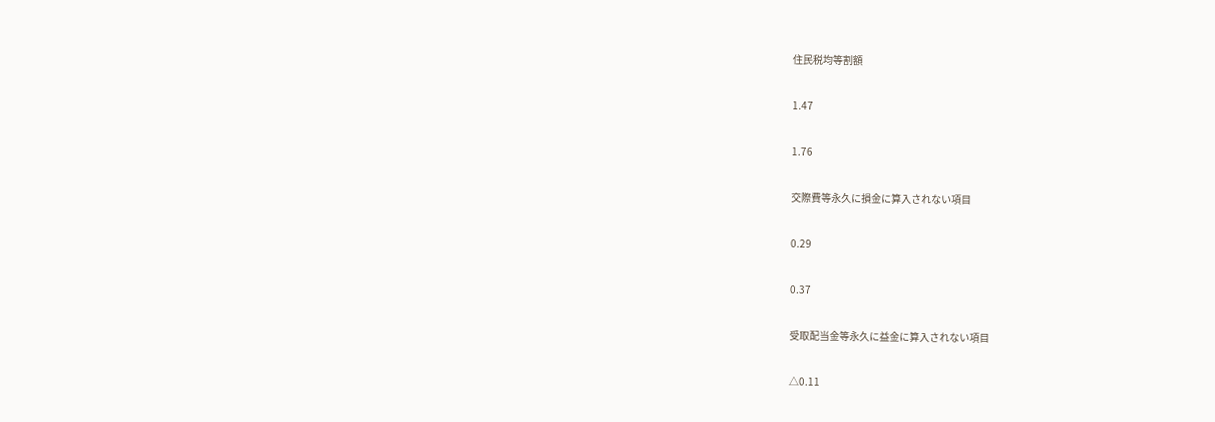住民税均等割額

1.47

1.76

交際費等永久に損金に算入されない項目

0.29

0.37

受取配当金等永久に益金に算入されない項目

△0.11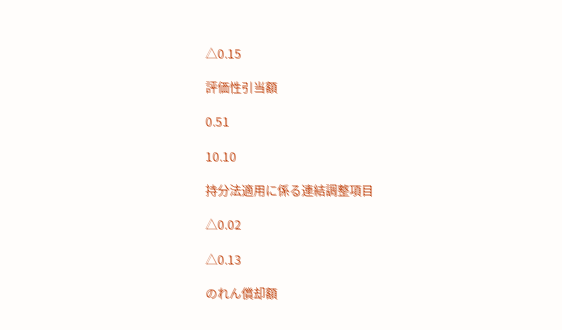△0.15

評価性引当額

0.51

10.10

持分法適用に係る連結調整項目

△0.02

△0.13

のれん償却額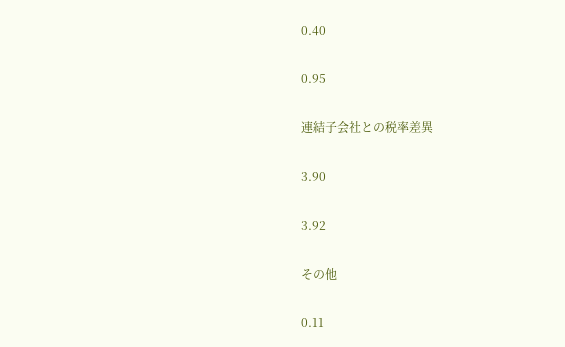0.40

0.95

連結子会社との税率差異

3.90

3.92

その他

0.11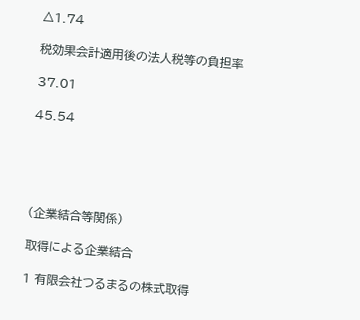△1.74

税効果会計適用後の法人税等の負担率

37.01

45.54





(企業結合等関係)

取得による企業結合

1 有限会社つるまるの株式取得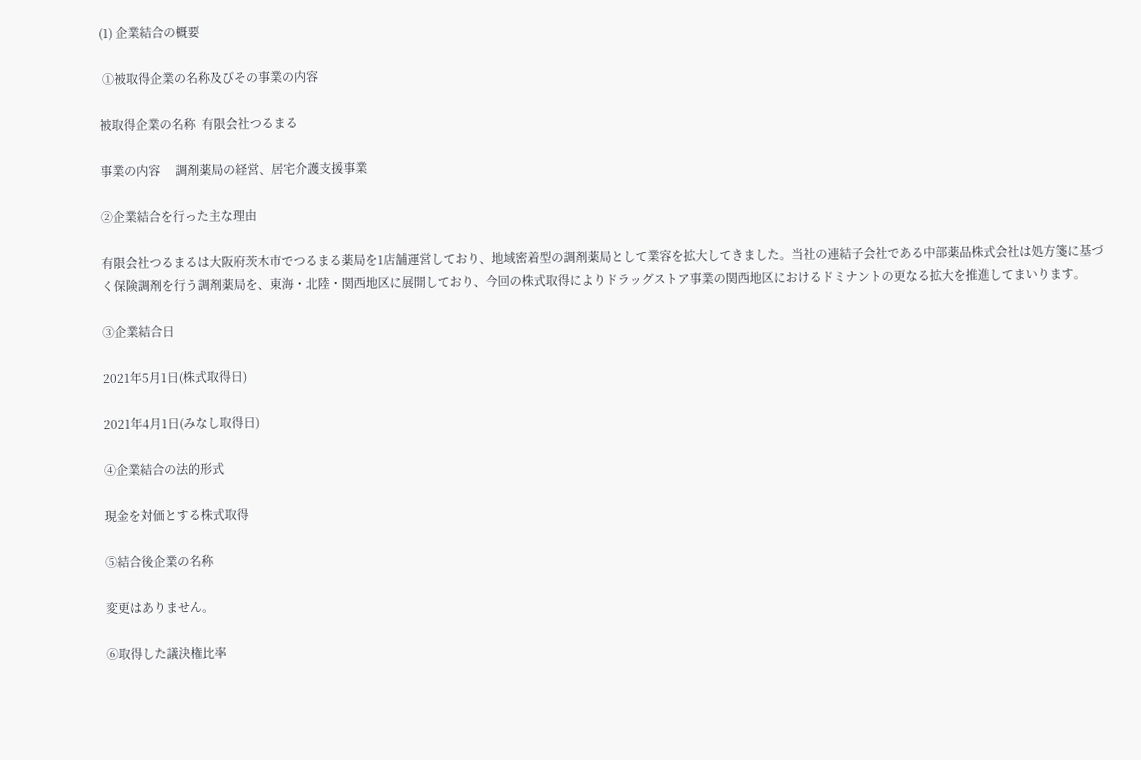(1) 企業結合の概要

 ①被取得企業の名称及びその事業の内容

被取得企業の名称  有限会社つるまる

事業の内容     調剤薬局の経営、居宅介護支援事業

②企業結合を行った主な理由

有限会社つるまるは大阪府茨木市でつるまる薬局を1店舗運営しており、地域密着型の調剤薬局として業容を拡大してきました。当社の連結子会社である中部薬品株式会社は処方箋に基づく保険調剤を行う調剤薬局を、東海・北陸・関西地区に展開しており、今回の株式取得によりドラッグストア事業の関西地区におけるドミナントの更なる拡大を推進してまいります。

③企業結合日

2021年5月1日(株式取得日)

2021年4月1日(みなし取得日)

④企業結合の法的形式

現金を対価とする株式取得

⑤結合後企業の名称

変更はありません。

⑥取得した議決権比率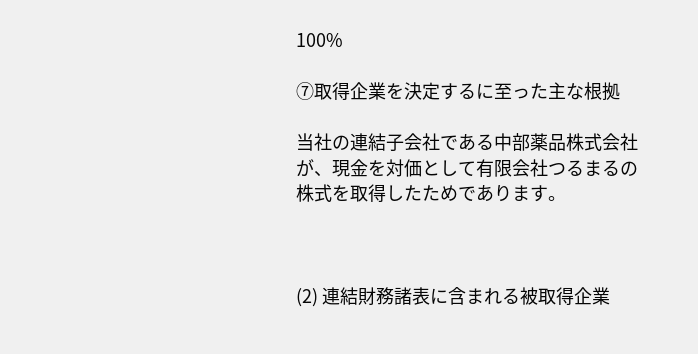100%

⑦取得企業を決定するに至った主な根拠

当社の連結子会社である中部薬品株式会社が、現金を対価として有限会社つるまるの株式を取得したためであります。



(2) 連結財務諸表に含まれる被取得企業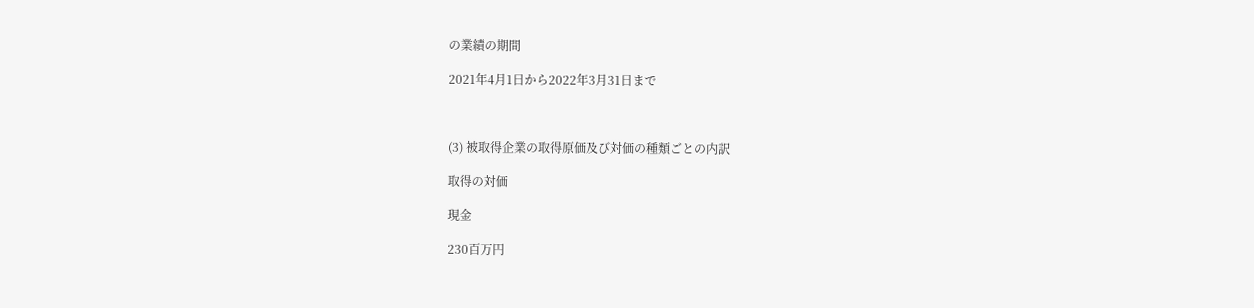の業績の期間

2021年4月1日から2022年3月31日まで



(3) 被取得企業の取得原価及び対価の種類ごとの内訳

取得の対価

現金

230百万円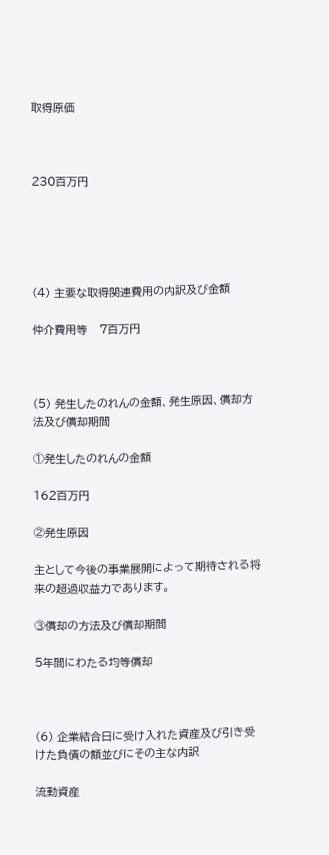取得原価



230百万円





(4) 主要な取得関連費用の内訳及び金額

仲介費用等   7百万円



(5) 発生したのれんの金額、発生原因、償却方法及び償却期間

①発生したのれんの金額

162百万円

②発生原因

主として今後の事業展開によって期待される将来の超過収益力であります。

③償却の方法及び償却期間

5年間にわたる均等償却



(6) 企業結合日に受け入れた資産及び引き受けた負債の額並びにその主な内訳

流動資産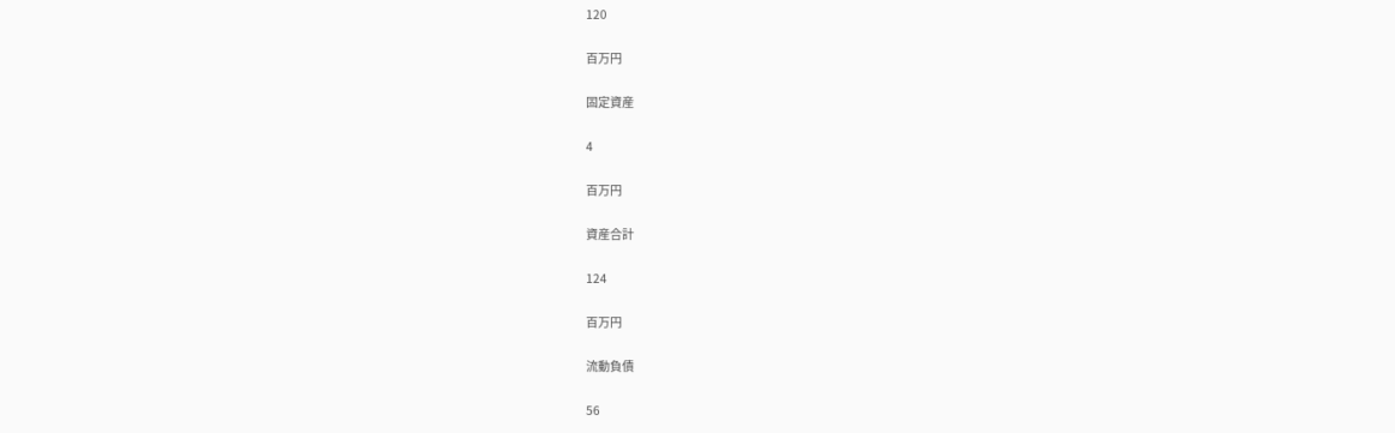120

百万円

固定資産

4

百万円

資産合計

124

百万円

流動負債

56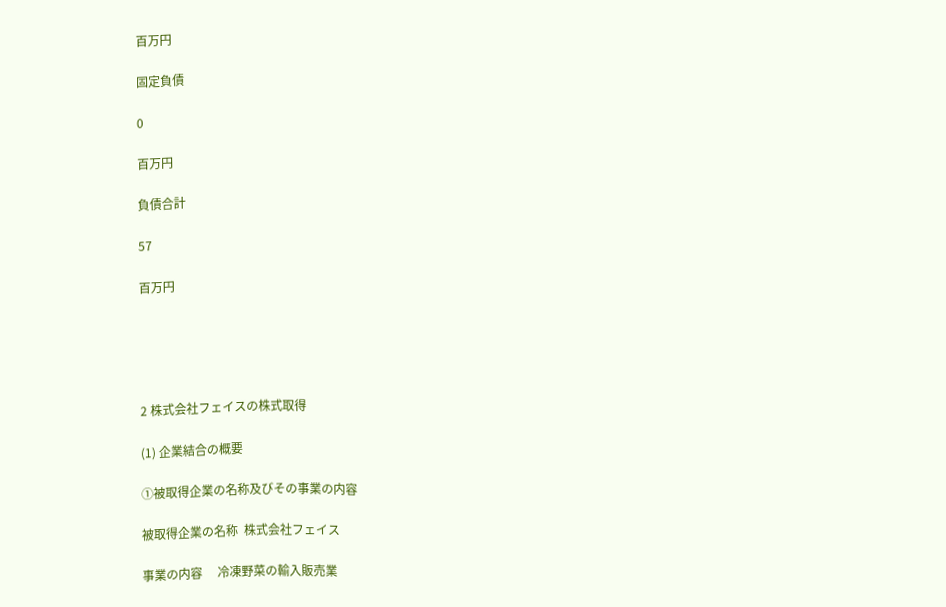百万円

固定負債

0

百万円

負債合計

57

百万円





2 株式会社フェイスの株式取得

(1) 企業結合の概要

①被取得企業の名称及びその事業の内容

被取得企業の名称  株式会社フェイス

事業の内容     冷凍野菜の輸入販売業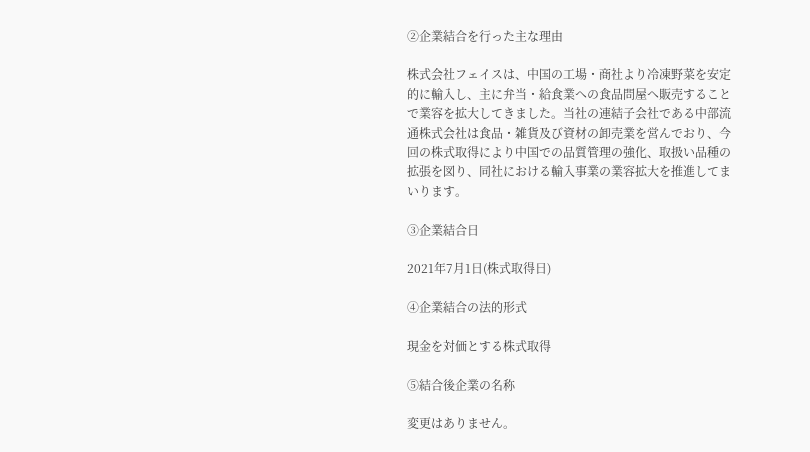②企業結合を行った主な理由

株式会社フェイスは、中国の工場・商社より冷凍野菜を安定的に輸入し、主に弁当・給食業への食品問屋へ販売することで業容を拡大してきました。当社の連結子会社である中部流通株式会社は食品・雑貨及び資材の卸売業を営んでおり、今回の株式取得により中国での品質管理の強化、取扱い品種の拡張を図り、同社における輸入事業の業容拡大を推進してまいります。

③企業結合日

2021年7月1日(株式取得日)

④企業結合の法的形式

現金を対価とする株式取得

⑤結合後企業の名称

変更はありません。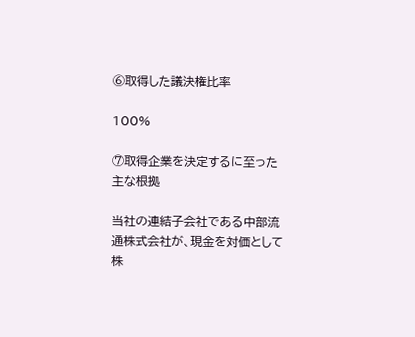⑥取得した議決権比率

100%

⑦取得企業を決定するに至った主な根拠

当社の連結子会社である中部流通株式会社が、現金を対価として株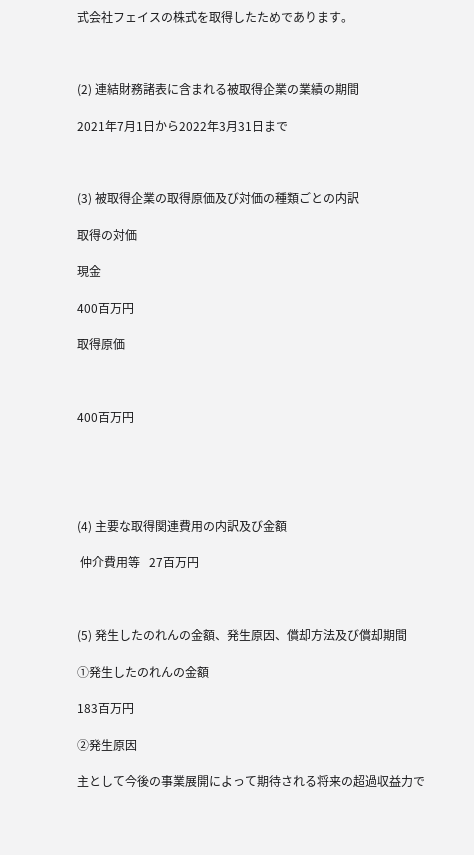式会社フェイスの株式を取得したためであります。



(2) 連結財務諸表に含まれる被取得企業の業績の期間

2021年7月1日から2022年3月31日まで



(3) 被取得企業の取得原価及び対価の種類ごとの内訳

取得の対価

現金

400百万円

取得原価



400百万円





(4) 主要な取得関連費用の内訳及び金額

 仲介費用等   27百万円



(5) 発生したのれんの金額、発生原因、償却方法及び償却期間

①発生したのれんの金額

183百万円

②発生原因

主として今後の事業展開によって期待される将来の超過収益力で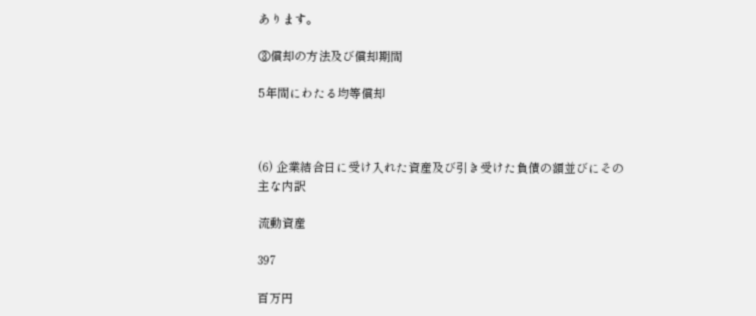あります。

③償却の方法及び償却期間

5年間にわたる均等償却



(6) 企業結合日に受け入れた資産及び引き受けた負債の額並びにその主な内訳

流動資産

397

百万円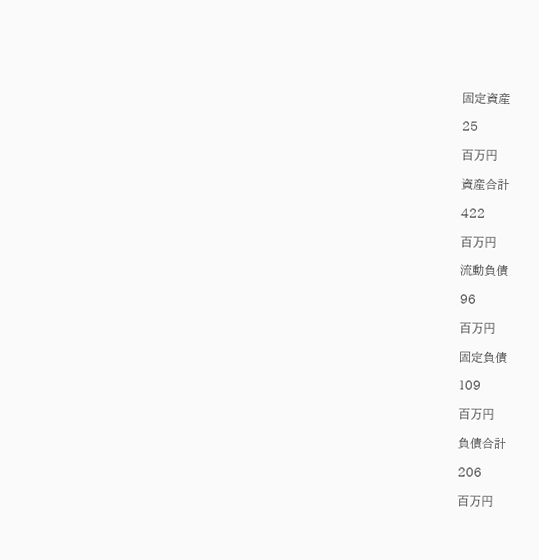固定資産

25

百万円

資産合計

422

百万円

流動負債

96

百万円

固定負債

109

百万円

負債合計

206

百万円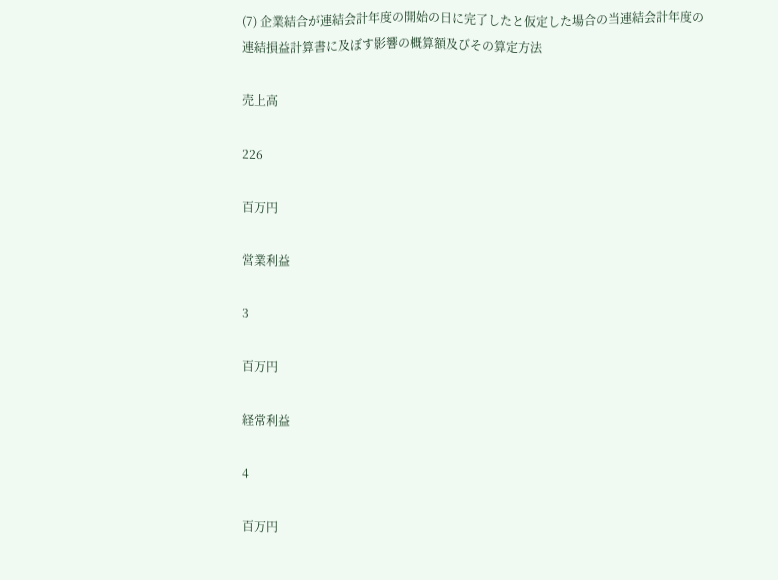(7) 企業結合が連結会計年度の開始の日に完了したと仮定した場合の当連結会計年度の連結損益計算書に及ぼす影響の概算額及びその算定方法

売上高

226

百万円

営業利益

3

百万円

経常利益

4

百万円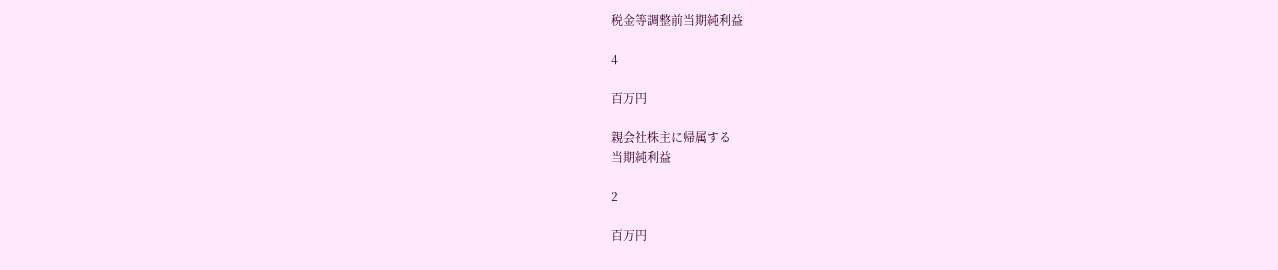税金等調整前当期純利益

4

百万円

親会社株主に帰属する
当期純利益

2

百万円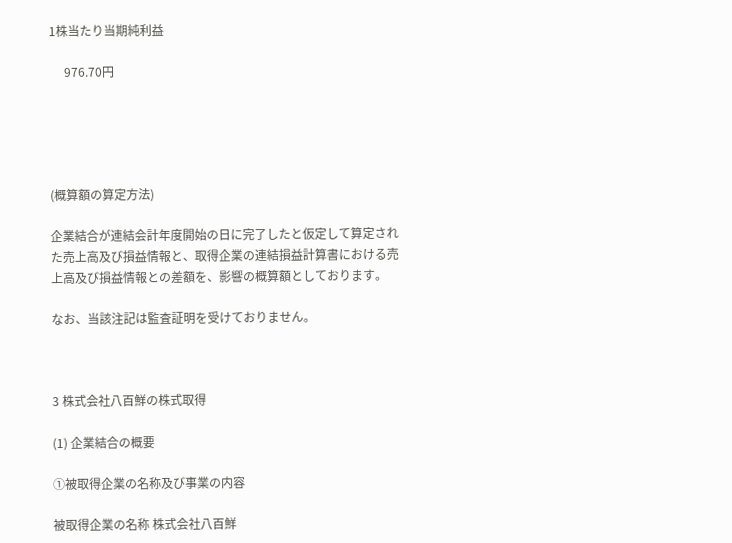1株当たり当期純利益

     976.70円





(概算額の算定方法)

企業結合が連結会計年度開始の日に完了したと仮定して算定された売上高及び損益情報と、取得企業の連結損益計算書における売上高及び損益情報との差額を、影響の概算額としております。

なお、当該注記は監査証明を受けておりません。



3 株式会社八百鮮の株式取得

(1) 企業結合の概要

①被取得企業の名称及び事業の内容

被取得企業の名称 株式会社八百鮮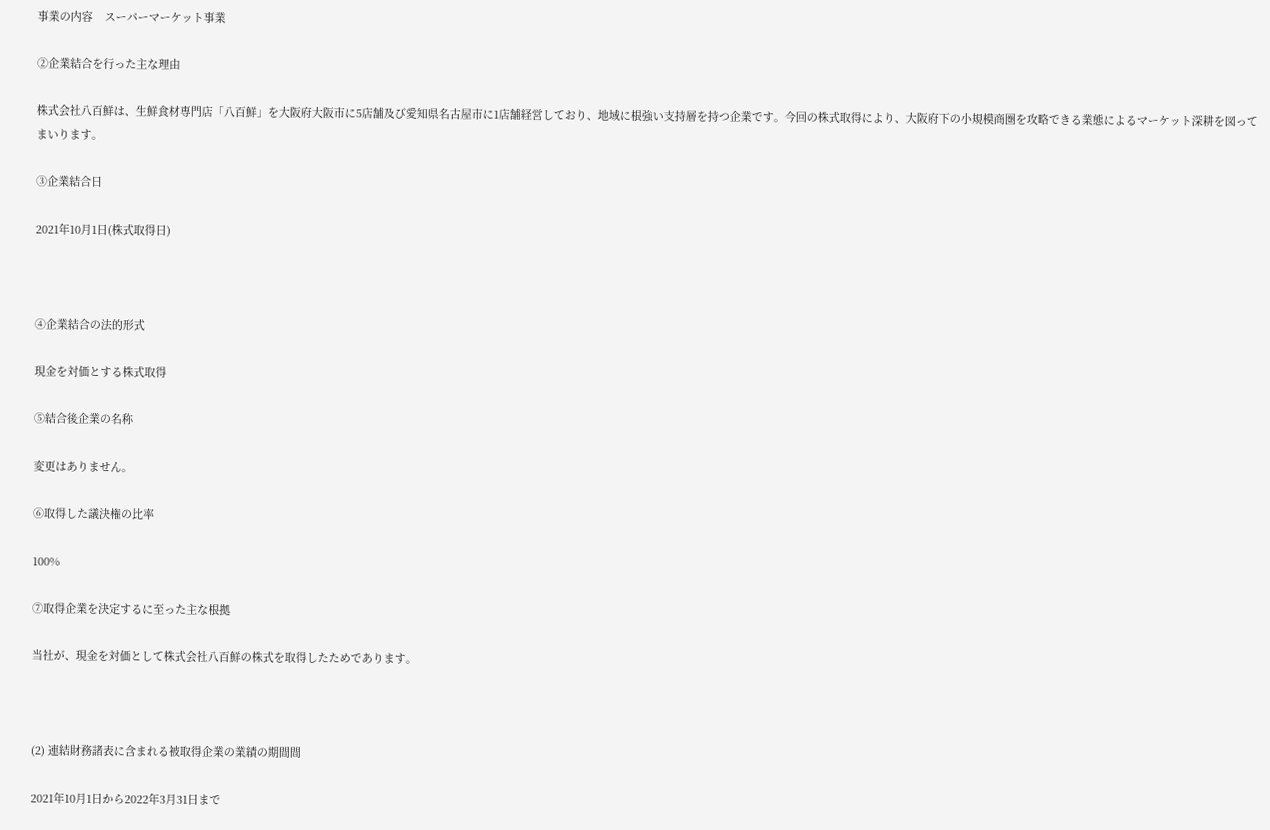事業の内容    スーパーマーケット事業

②企業結合を行った主な理由

株式会社八百鮮は、生鮮食材専門店「八百鮮」を大阪府大阪市に5店舗及び愛知県名古屋市に1店舗経営しており、地域に根強い支持層を持つ企業です。今回の株式取得により、大阪府下の小規模商圏を攻略できる業態によるマーケット深耕を図ってまいります。

③企業結合日

2021年10月1日(株式取得日)



④企業結合の法的形式

現金を対価とする株式取得

⑤結合後企業の名称

変更はありません。

⑥取得した議決権の比率

100%

⑦取得企業を決定するに至った主な根拠

当社が、現金を対価として株式会社八百鮮の株式を取得したためであります。



(2) 連結財務諸表に含まれる被取得企業の業績の期間間

2021年10月1日から2022年3月31日まで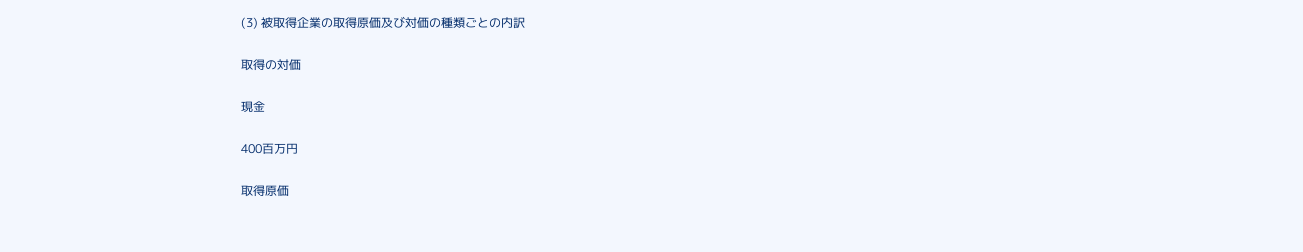(3) 被取得企業の取得原価及び対価の種類ごとの内訳

取得の対価

現金

400百万円

取得原価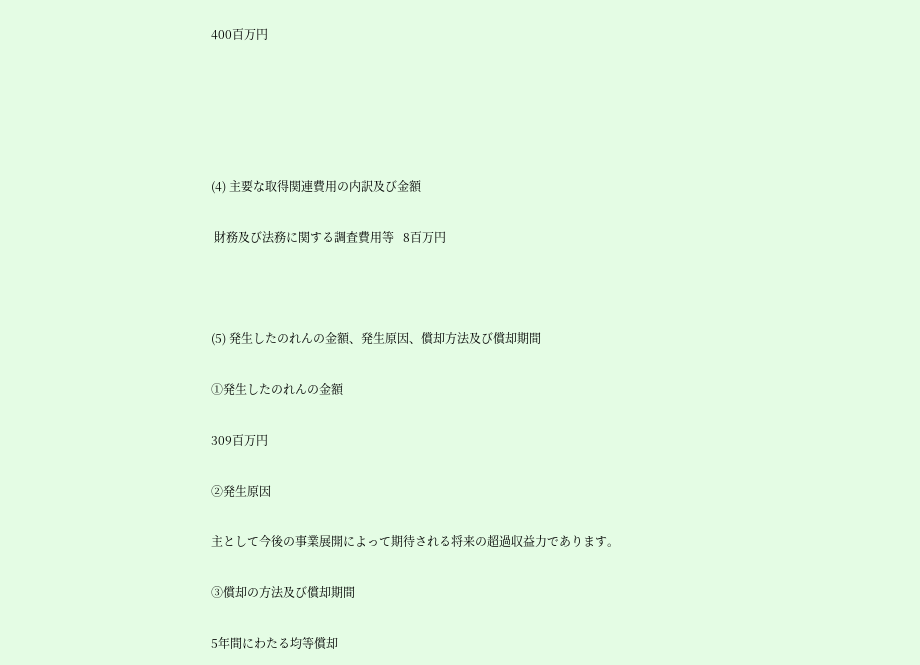400百万円





(4) 主要な取得関連費用の内訳及び金額

 財務及び法務に関する調査費用等   8百万円



(5) 発生したのれんの金額、発生原因、償却方法及び償却期間

①発生したのれんの金額

309百万円

②発生原因

主として今後の事業展開によって期待される将来の超過収益力であります。

③償却の方法及び償却期間

5年間にわたる均等償却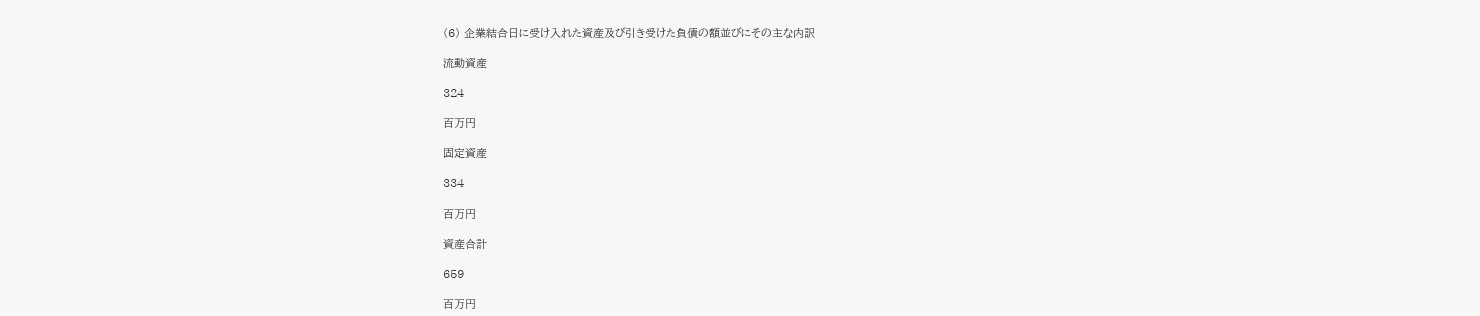(6) 企業結合日に受け入れた資産及び引き受けた負債の額並びにその主な内訳

流動資産

324

百万円

固定資産

334

百万円

資産合計

659

百万円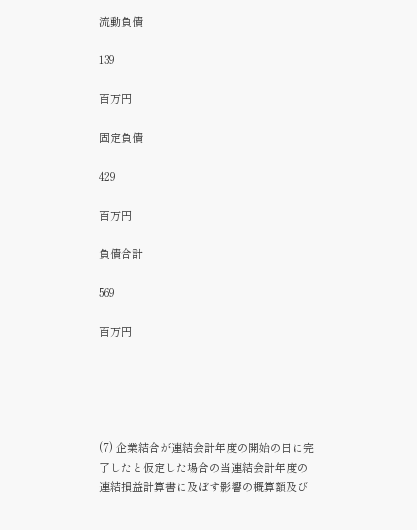流動負債

139

百万円

固定負債

429

百万円

負債合計

569

百万円





(7) 企業結合が連結会計年度の開始の日に完了したと仮定した場合の当連結会計年度の連結損益計算書に及ぼす影響の概算額及び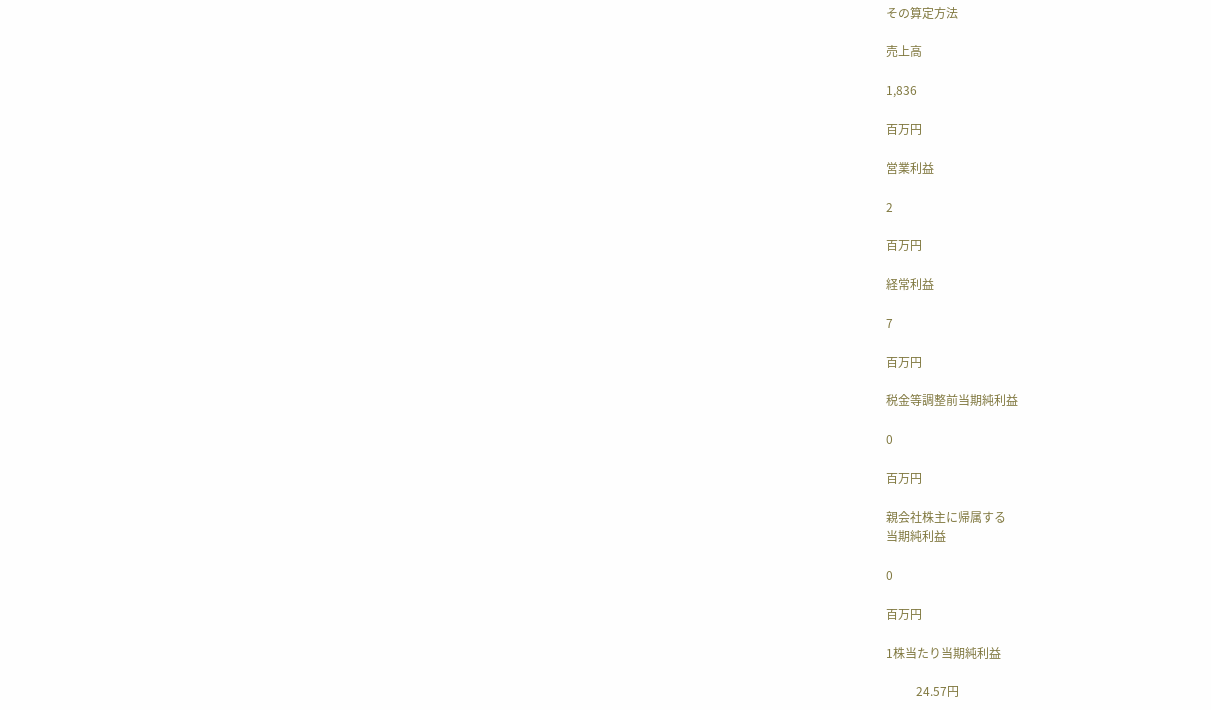その算定方法

売上高

1,836

百万円

営業利益

2

百万円

経常利益

7

百万円

税金等調整前当期純利益

0

百万円

親会社株主に帰属する
当期純利益

0

百万円

1株当たり当期純利益

          24.57円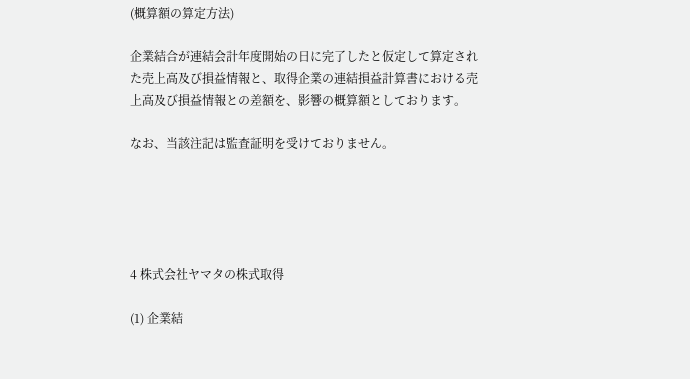(概算額の算定方法)

企業結合が連結会計年度開始の日に完了したと仮定して算定された売上高及び損益情報と、取得企業の連結損益計算書における売上高及び損益情報との差額を、影響の概算額としております。

なお、当該注記は監査証明を受けておりません。





4 株式会社ヤマタの株式取得

(1) 企業結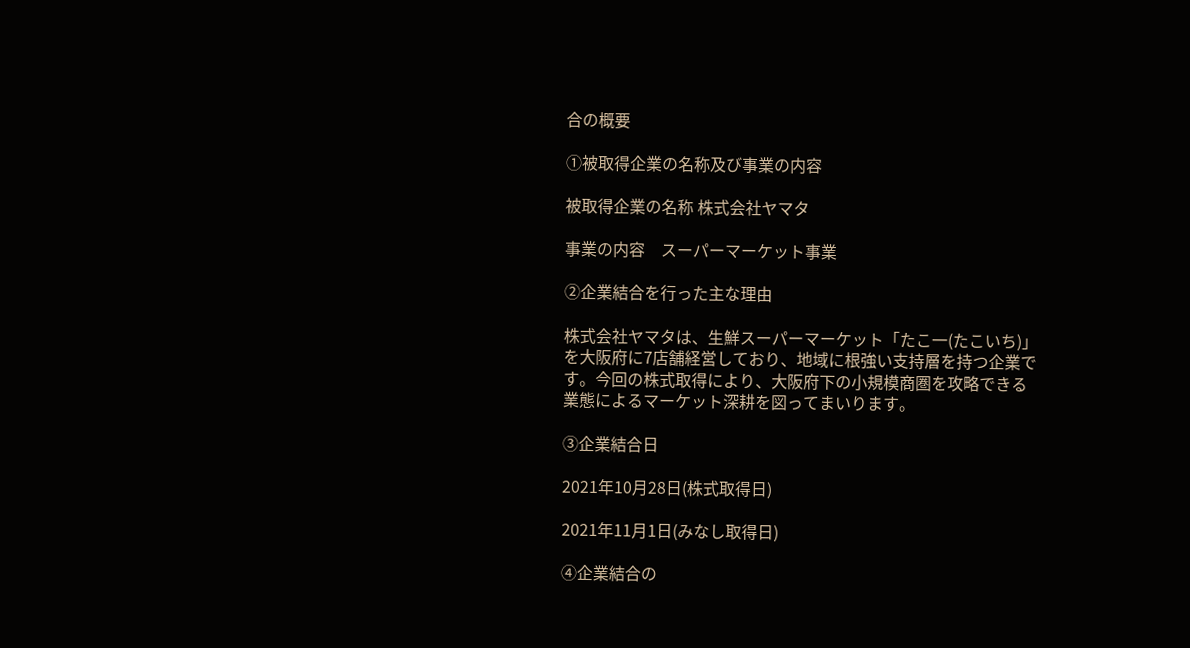合の概要

①被取得企業の名称及び事業の内容

被取得企業の名称 株式会社ヤマタ

事業の内容    スーパーマーケット事業

②企業結合を行った主な理由

株式会社ヤマタは、生鮮スーパーマーケット「たこ一(たこいち)」を大阪府に7店舗経営しており、地域に根強い支持層を持つ企業です。今回の株式取得により、大阪府下の小規模商圏を攻略できる業態によるマーケット深耕を図ってまいります。

③企業結合日

2021年10月28日(株式取得日)

2021年11月1日(みなし取得日)

④企業結合の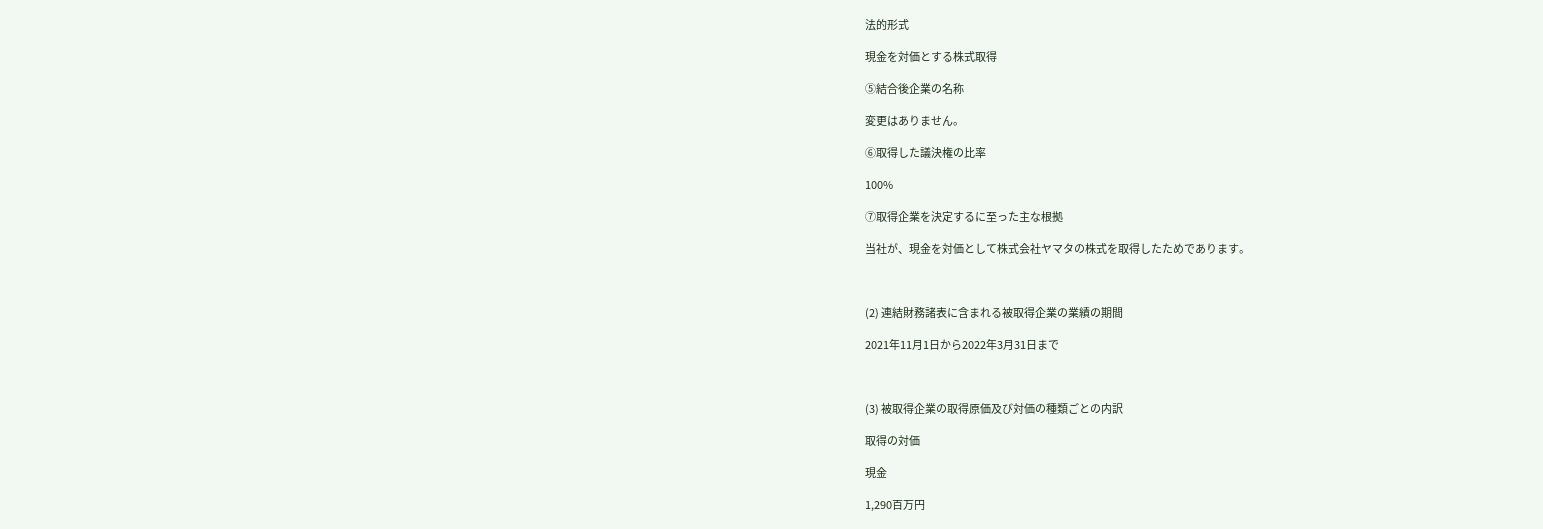法的形式

現金を対価とする株式取得

⑤結合後企業の名称

変更はありません。

⑥取得した議決権の比率

100%

⑦取得企業を決定するに至った主な根拠

当社が、現金を対価として株式会社ヤマタの株式を取得したためであります。



(2) 連結財務諸表に含まれる被取得企業の業績の期間

2021年11月1日から2022年3月31日まで



(3) 被取得企業の取得原価及び対価の種類ごとの内訳

取得の対価

現金

1,290百万円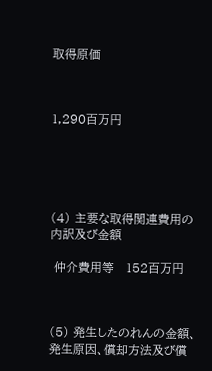取得原価



1,290百万円





(4) 主要な取得関連費用の内訳及び金額

 仲介費用等   152百万円



(5) 発生したのれんの金額、発生原因、償却方法及び償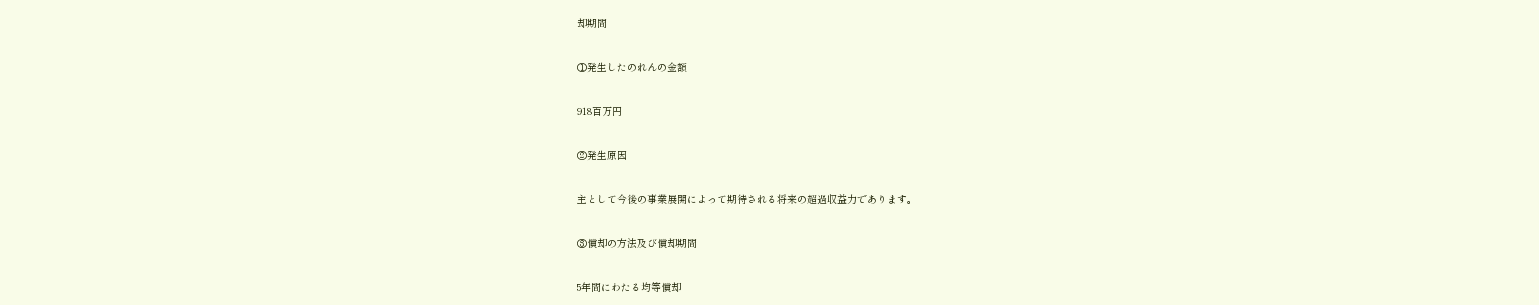却期間

①発生したのれんの金額

918百万円

②発生原因

主として今後の事業展開によって期待される将来の超過収益力であります。

③償却の方法及び償却期間

5年間にわたる均等償却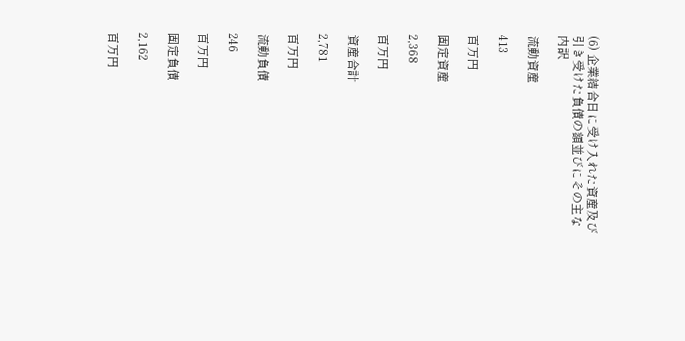(6) 企業結合日に受け入れた資産及び引き受けた負債の額並びにその主な内訳

流動資産

413

百万円

固定資産

2,368

百万円

資産合計

2,781

百万円

流動負債

246

百万円

固定負債

2,162

百万円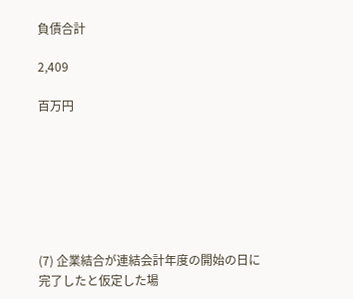負債合計

2,409

百万円







(7) 企業結合が連結会計年度の開始の日に完了したと仮定した場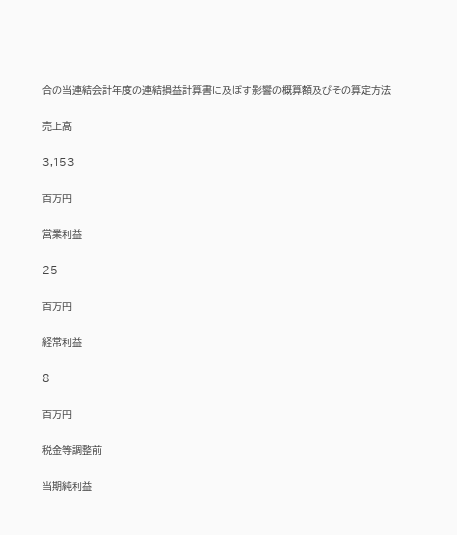合の当連結会計年度の連結損益計算書に及ぼす影響の概算額及びその算定方法

売上高

3,153

百万円

営業利益

25

百万円

経常利益

8

百万円

税金等調整前

当期純利益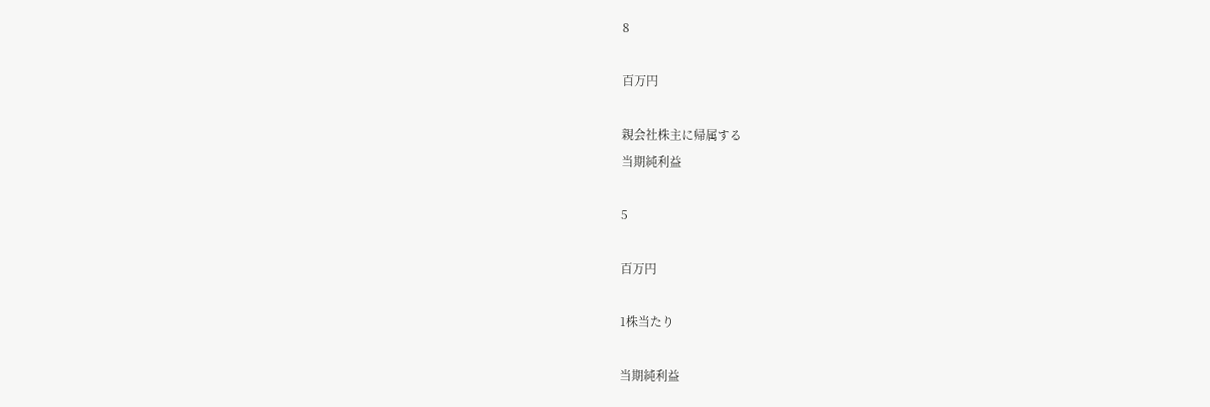8

百万円

親会社株主に帰属する
当期純利益

5

百万円

1株当たり

当期純利益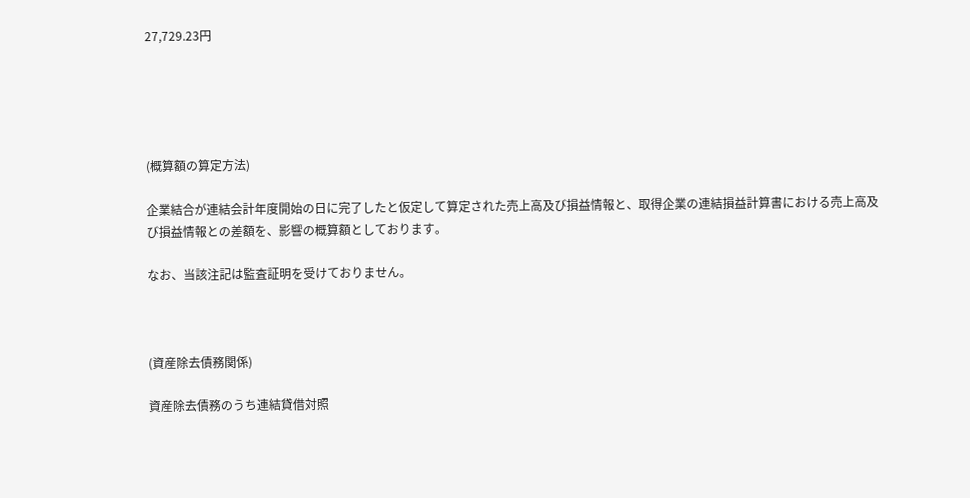27,729.23円





(概算額の算定方法)

企業結合が連結会計年度開始の日に完了したと仮定して算定された売上高及び損益情報と、取得企業の連結損益計算書における売上高及び損益情報との差額を、影響の概算額としております。

なお、当該注記は監査証明を受けておりません。



(資産除去債務関係)

資産除去債務のうち連結貸借対照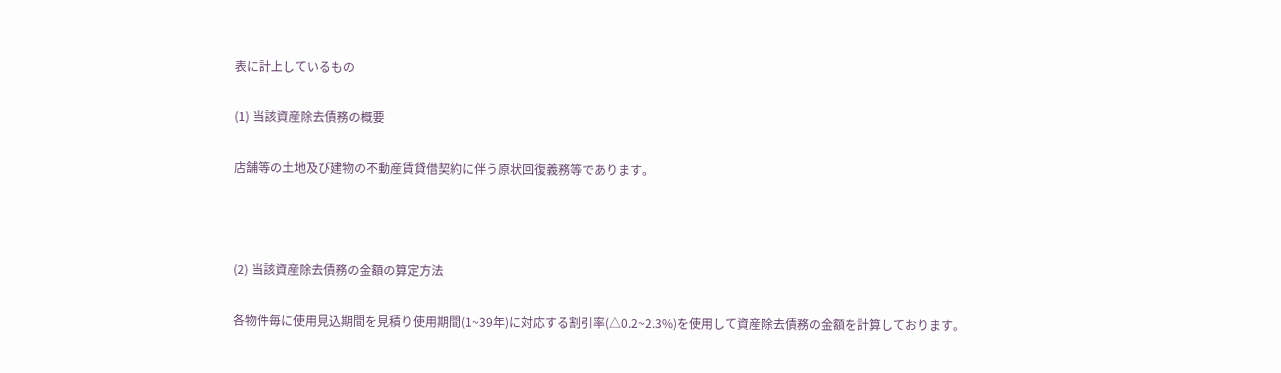表に計上しているもの

(1) 当該資産除去債務の概要

店舗等の土地及び建物の不動産賃貸借契約に伴う原状回復義務等であります。



(2) 当該資産除去債務の金額の算定方法

各物件毎に使用見込期間を見積り使用期間(1~39年)に対応する割引率(△0.2~2.3%)を使用して資産除去債務の金額を計算しております。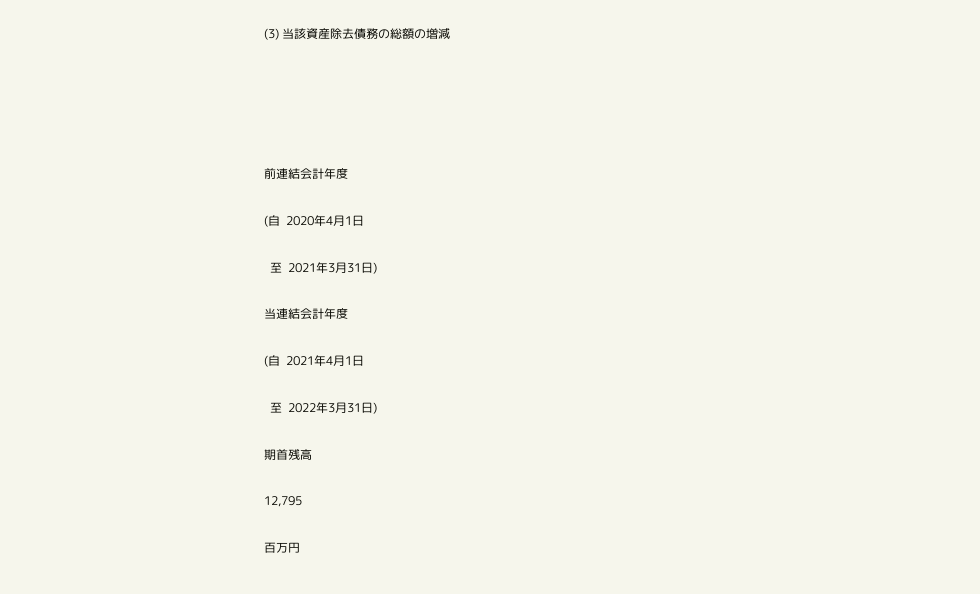(3) 当該資産除去債務の総額の増減





前連結会計年度

(自  2020年4月1日

  至  2021年3月31日)

当連結会計年度

(自  2021年4月1日

  至  2022年3月31日)

期首残高

12,795

百万円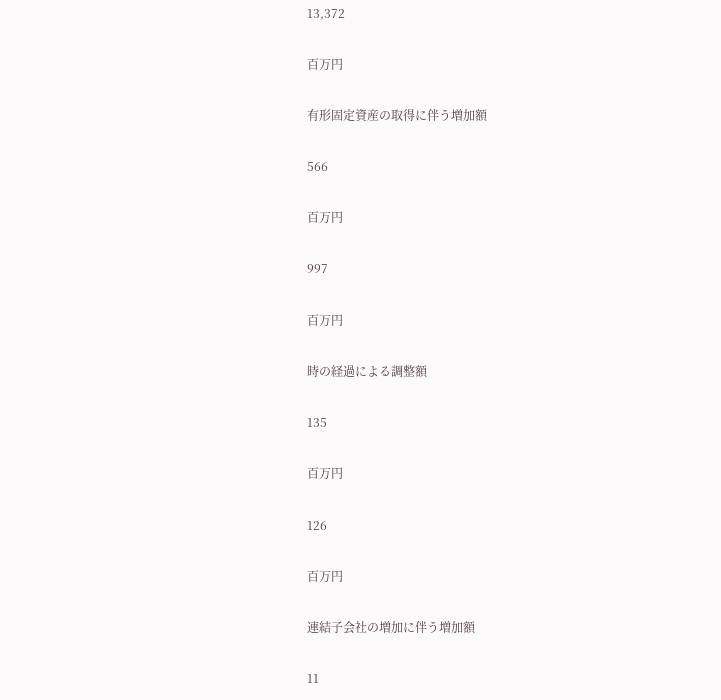13,372

百万円

有形固定資産の取得に伴う増加額

566

百万円

997

百万円

時の経過による調整額

135

百万円

126

百万円

連結子会社の増加に伴う増加額

11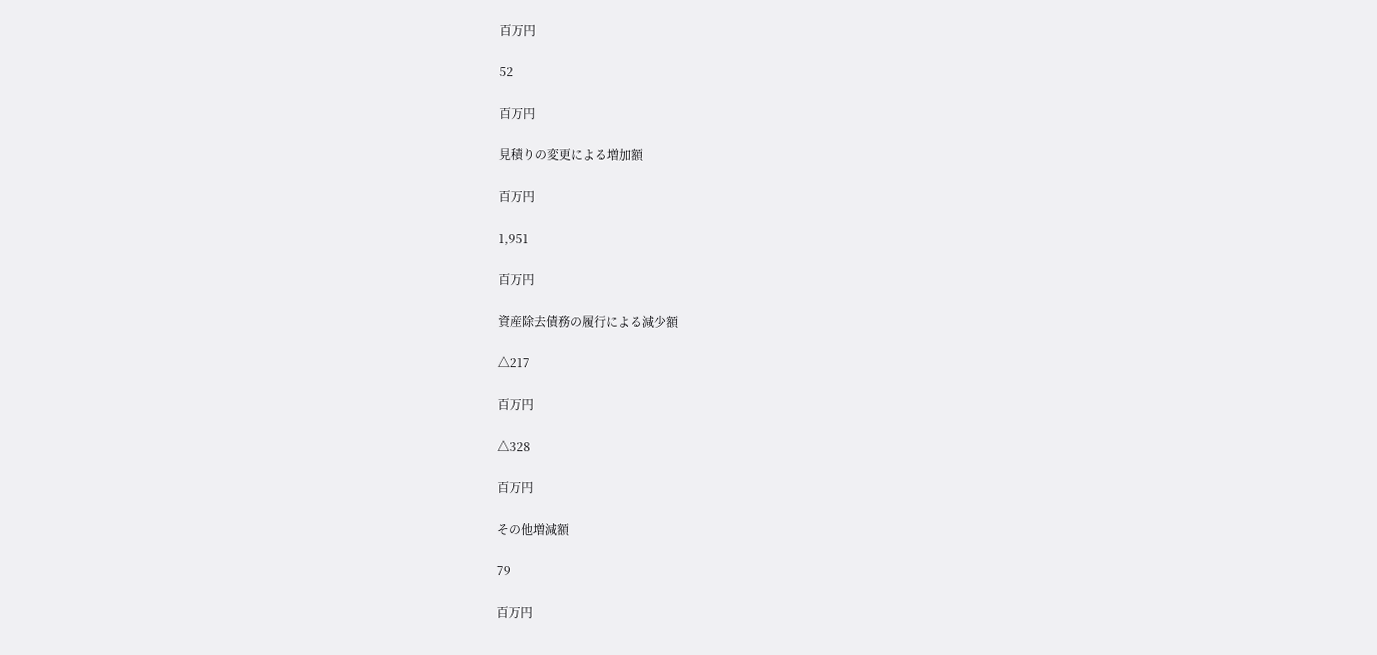百万円

52

百万円

見積りの変更による増加額

百万円

1,951

百万円

資産除去債務の履行による減少額

△217

百万円

△328

百万円

その他増減額

79

百万円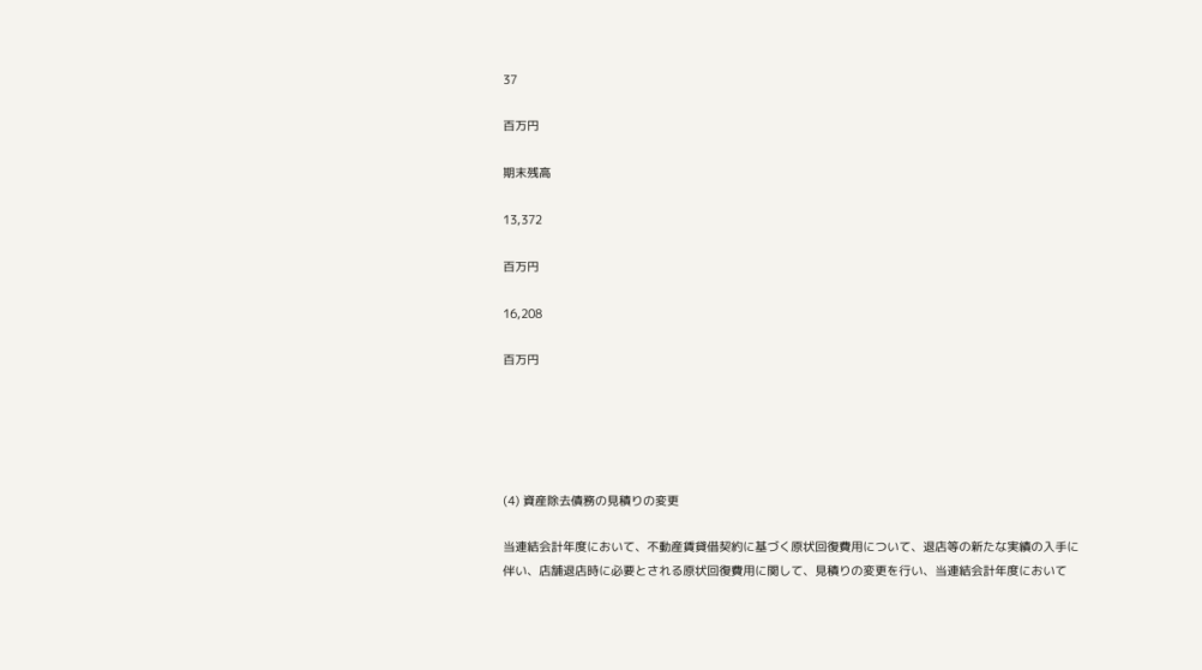37

百万円

期末残高

13,372

百万円

16,208

百万円





(4) 資産除去債務の見積りの変更

当連結会計年度において、不動産賃貸借契約に基づく原状回復費用について、退店等の新たな実績の入手に伴い、店舗退店時に必要とされる原状回復費用に関して、見積りの変更を行い、当連結会計年度において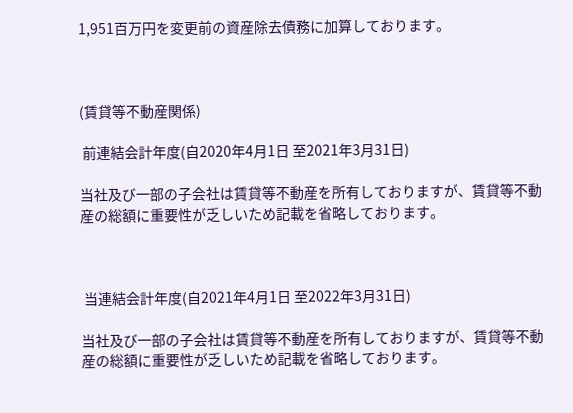1,951百万円を変更前の資産除去債務に加算しております。



(賃貸等不動産関係)

 前連結会計年度(自2020年4月1日 至2021年3月31日)

当社及び一部の子会社は賃貸等不動産を所有しておりますが、賃貸等不動産の総額に重要性が乏しいため記載を省略しております。



 当連結会計年度(自2021年4月1日 至2022年3月31日)

当社及び一部の子会社は賃貸等不動産を所有しておりますが、賃貸等不動産の総額に重要性が乏しいため記載を省略しております。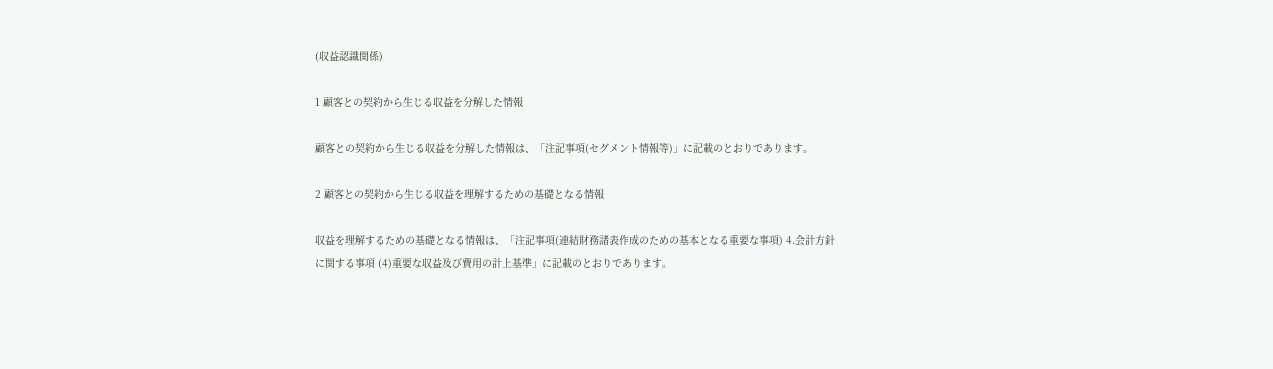(収益認識関係)

1 顧客との契約から生じる収益を分解した情報

顧客との契約から生じる収益を分解した情報は、「注記事項(セグメント情報等)」に記載のとおりであります。

2 顧客との契約から生じる収益を理解するための基礎となる情報

収益を理解するための基礎となる情報は、「注記事項(連結財務諸表作成のための基本となる重要な事項) 4.会計方針に関する事項 (4)重要な収益及び費用の計上基準」に記載のとおりであります。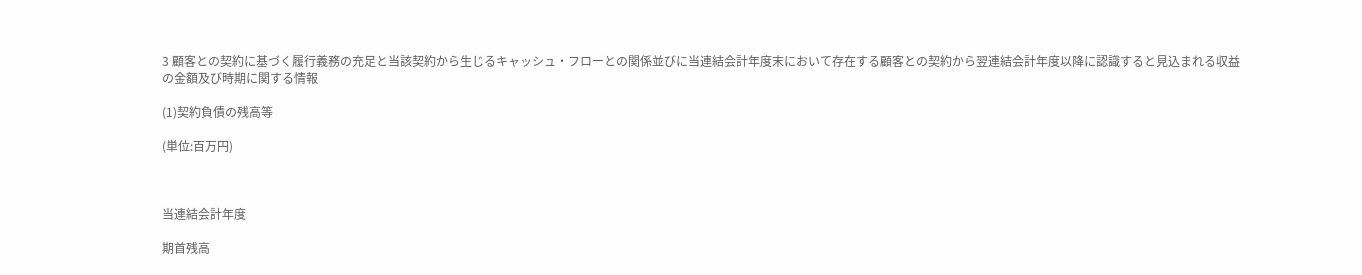3 顧客との契約に基づく履行義務の充足と当該契約から生じるキャッシュ・フローとの関係並びに当連結会計年度末において存在する顧客との契約から翌連結会計年度以降に認識すると見込まれる収益の金額及び時期に関する情報

(1)契約負債の残高等

(単位:百万円)



当連結会計年度

期首残高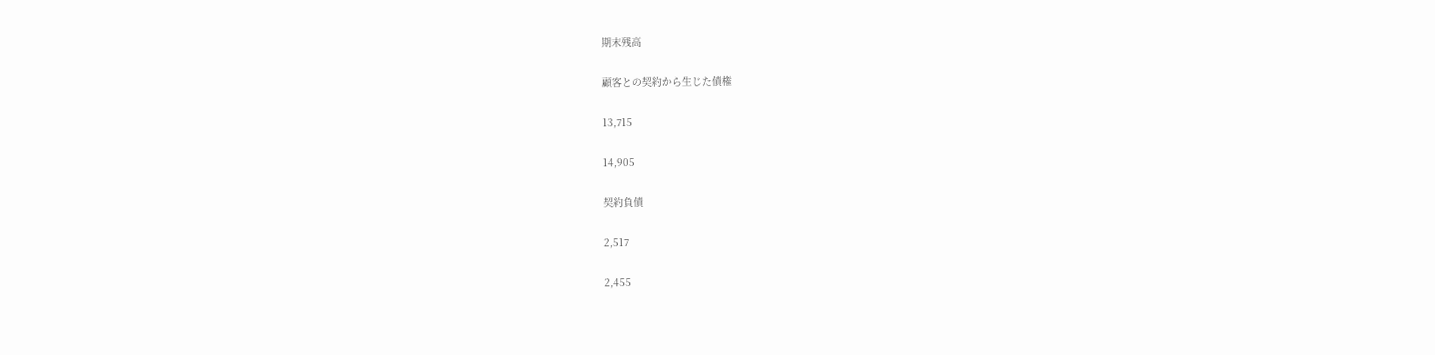期末残高

顧客との契約から生じた債権

13,715

14,905

契約負債

2,517

2,455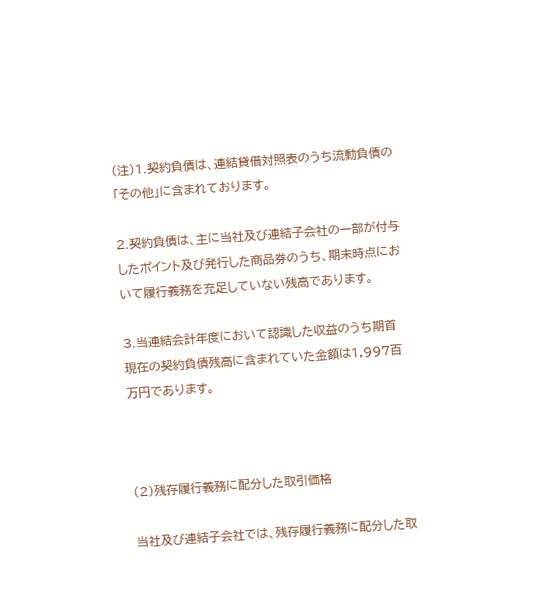(注)1.契約負債は、連結貸借対照表のうち流動負債の「その他」に含まれております。

2.契約負債は、主に当社及び連結子会社の一部が付与したポイント及び発行した商品券のうち、期末時点において履行義務を充足していない残高であります。

3.当連結会計年度において認識した収益のうち期首現在の契約負債残高に含まれていた金額は1,997百万円であります。



(2)残存履行義務に配分した取引価格

当社及び連結子会社では、残存履行義務に配分した取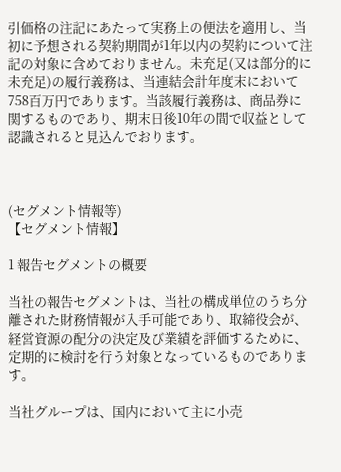引価格の注記にあたって実務上の便法を適用し、当初に予想される契約期間が1年以内の契約について注記の対象に含めておりません。未充足(又は部分的に未充足)の履行義務は、当連結会計年度末において758百万円であります。当該履行義務は、商品券に関するものであり、期末日後10年の間で収益として認識されると見込んでおります。



(セグメント情報等)
【セグメント情報】

1 報告セグメントの概要

当社の報告セグメントは、当社の構成単位のうち分離された財務情報が入手可能であり、取締役会が、経営資源の配分の決定及び業績を評価するために、定期的に検討を行う対象となっているものであります。

当社グループは、国内において主に小売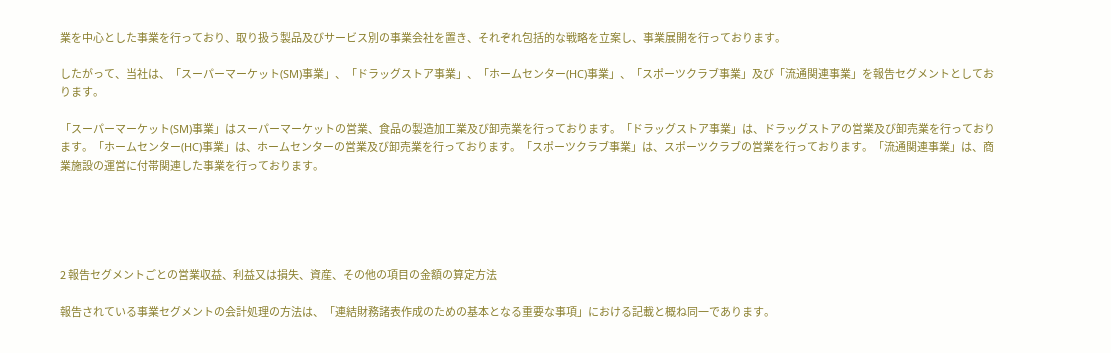業を中心とした事業を行っており、取り扱う製品及びサービス別の事業会社を置き、それぞれ包括的な戦略を立案し、事業展開を行っております。

したがって、当社は、「スーパーマーケット(SM)事業」、「ドラッグストア事業」、「ホームセンター(HC)事業」、「スポーツクラブ事業」及び「流通関連事業」を報告セグメントとしております。

「スーパーマーケット(SM)事業」はスーパーマーケットの営業、食品の製造加工業及び卸売業を行っております。「ドラッグストア事業」は、ドラッグストアの営業及び卸売業を行っております。「ホームセンター(HC)事業」は、ホームセンターの営業及び卸売業を行っております。「スポーツクラブ事業」は、スポーツクラブの営業を行っております。「流通関連事業」は、商業施設の運営に付帯関連した事業を行っております。





2 報告セグメントごとの営業収益、利益又は損失、資産、その他の項目の金額の算定方法

報告されている事業セグメントの会計処理の方法は、「連結財務諸表作成のための基本となる重要な事項」における記載と概ね同一であります。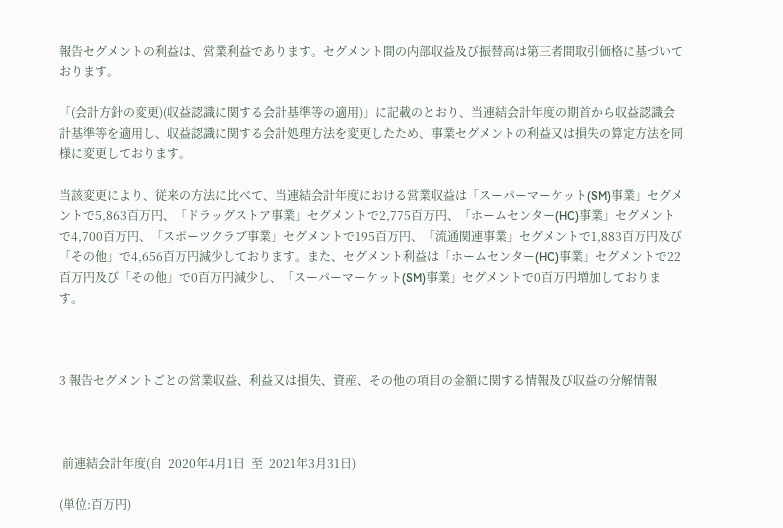報告セグメントの利益は、営業利益であります。セグメント間の内部収益及び振替高は第三者間取引価格に基づいております。

「(会計方針の変更)(収益認識に関する会計基準等の適用)」に記載のとおり、当連結会計年度の期首から収益認識会計基準等を適用し、収益認識に関する会計処理方法を変更したため、事業セグメントの利益又は損失の算定方法を同様に変更しております。

当該変更により、従来の方法に比べて、当連結会計年度における営業収益は「スーパーマーケット(SM)事業」セグメントで5,863百万円、「ドラッグストア事業」セグメントで2,775百万円、「ホームセンター(HC)事業」セグメントで4,700百万円、「スポーツクラブ事業」セグメントで195百万円、「流通関連事業」セグメントで1,883百万円及び「その他」で4,656百万円減少しております。また、セグメント利益は「ホームセンター(HC)事業」セグメントで22百万円及び「その他」で0百万円減少し、「スーパーマーケット(SM)事業」セグメントで0百万円増加しております。



3 報告セグメントごとの営業収益、利益又は損失、資産、その他の項目の金額に関する情報及び収益の分解情報



 前連結会計年度(自  2020年4月1日  至  2021年3月31日)

(単位:百万円)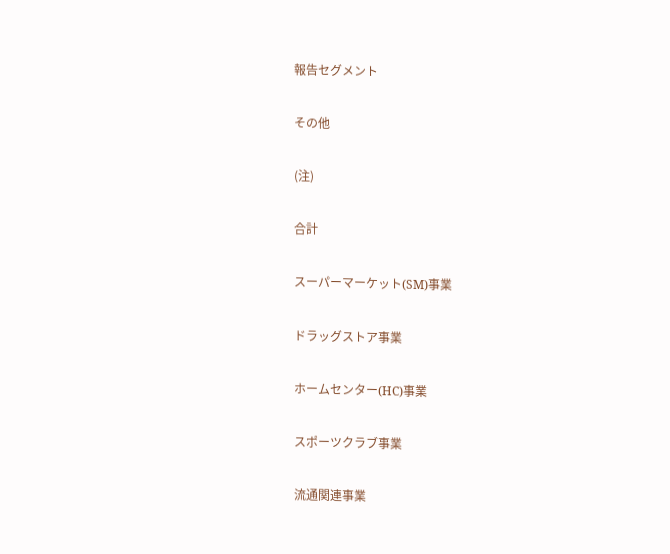報告セグメント

その他

(注)

合計

スーパーマーケット(SM)事業

ドラッグストア事業

ホームセンター(HC)事業

スポーツクラブ事業

流通関連事業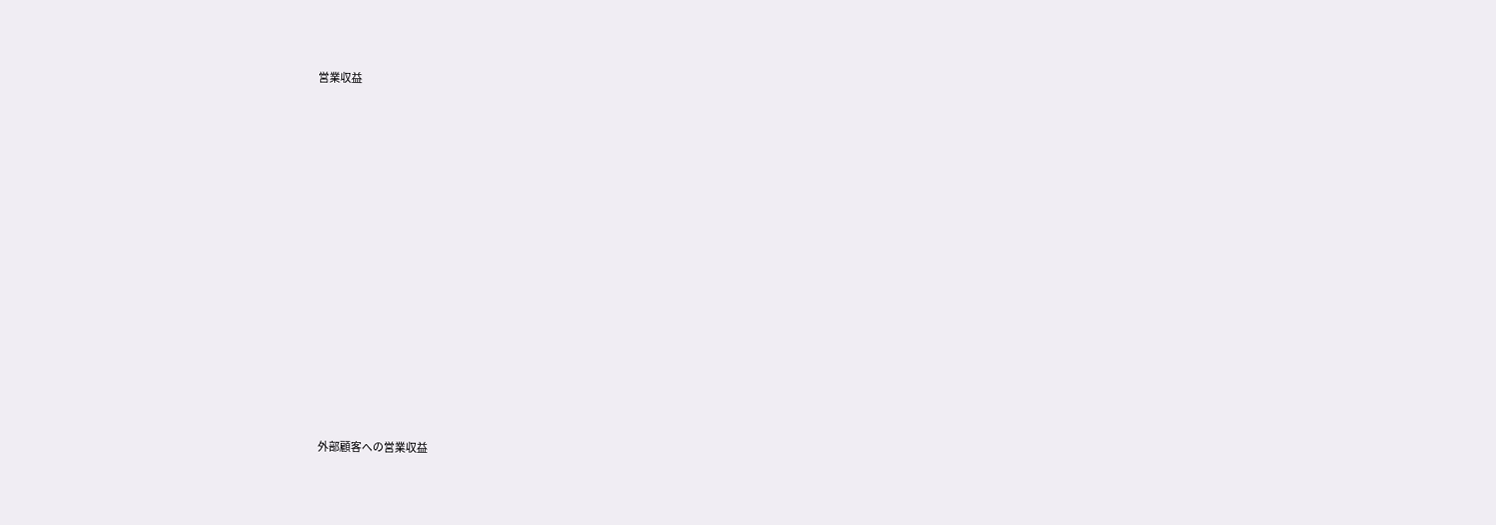営業収益

















  外部顧客への営業収益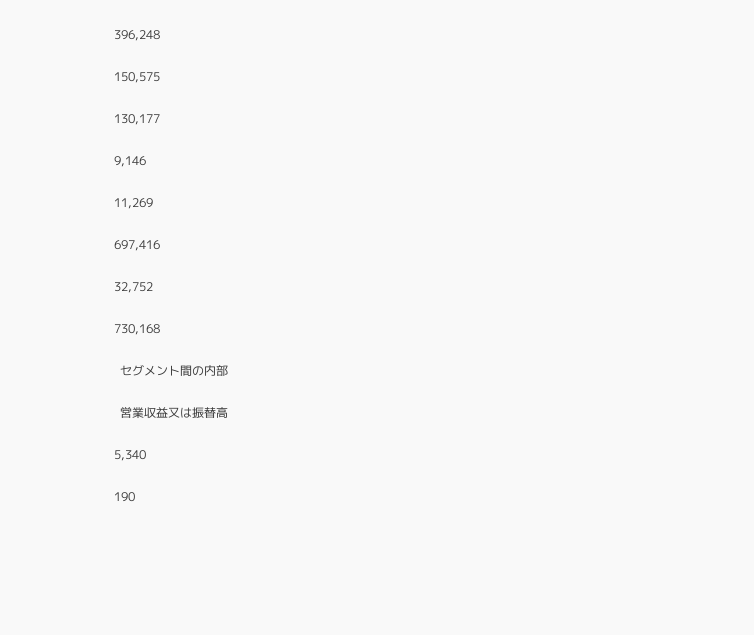396,248

150,575

130,177

9,146

11,269

697,416

32,752

730,168

  セグメント間の内部

  営業収益又は振替高

5,340

190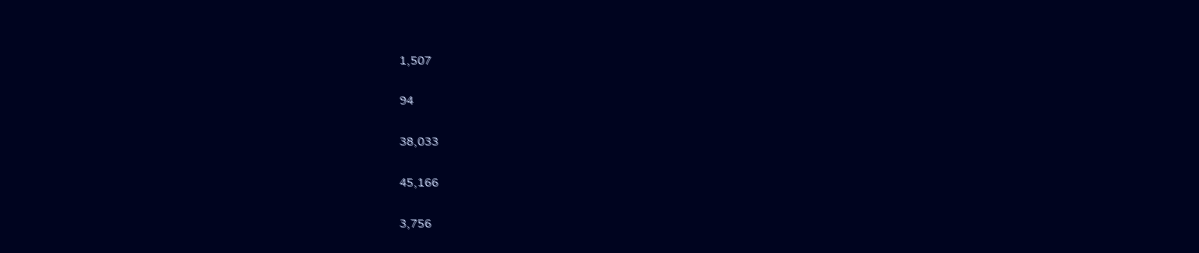1,507

94

38,033

45,166

3,756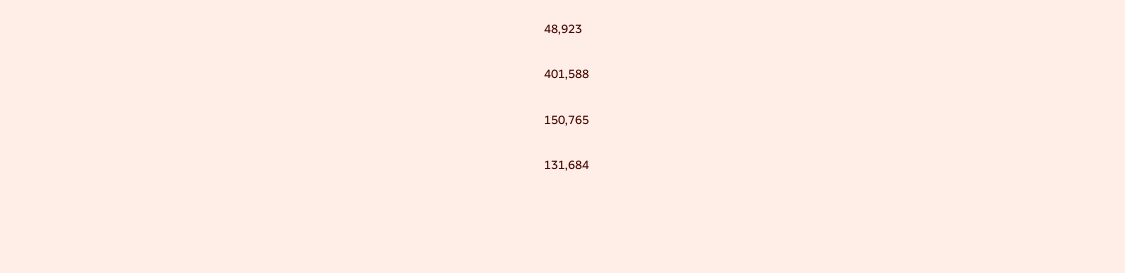48,923

401,588

150,765

131,684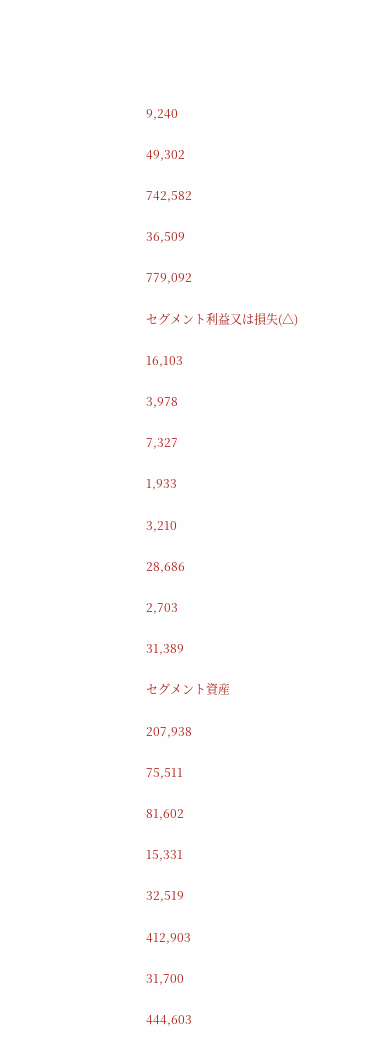9,240

49,302

742,582

36,509

779,092

セグメント利益又は損失(△)

16,103

3,978

7,327

1,933

3,210

28,686

2,703

31,389

セグメント資産

207,938

75,511

81,602

15,331

32,519

412,903

31,700

444,603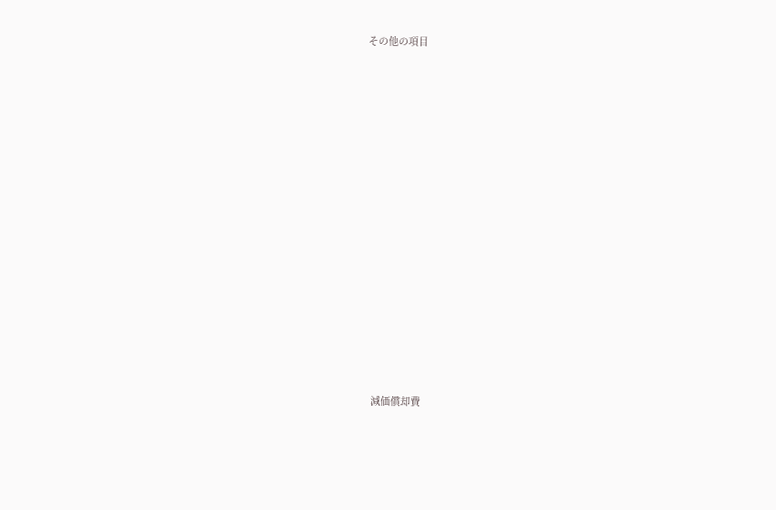その他の項目

















  減価償却費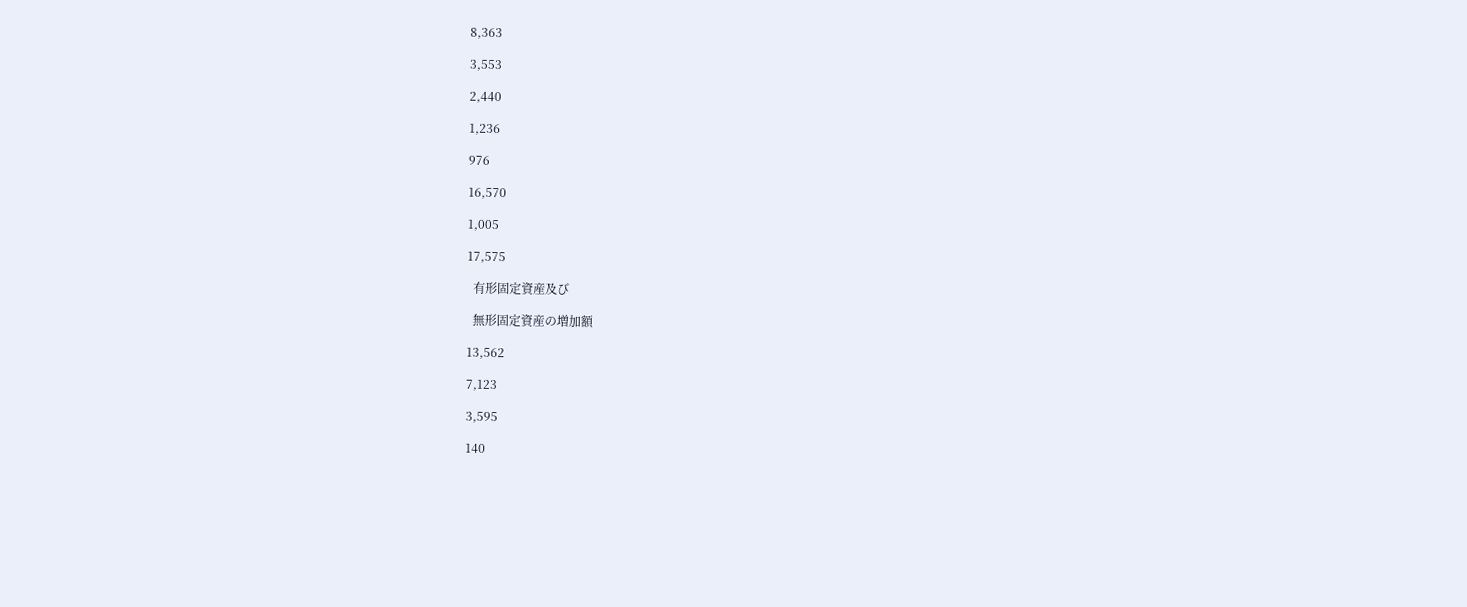8,363

3,553

2,440

1,236

976

16,570

1,005

17,575

  有形固定資産及び

  無形固定資産の増加額

13,562

7,123

3,595

140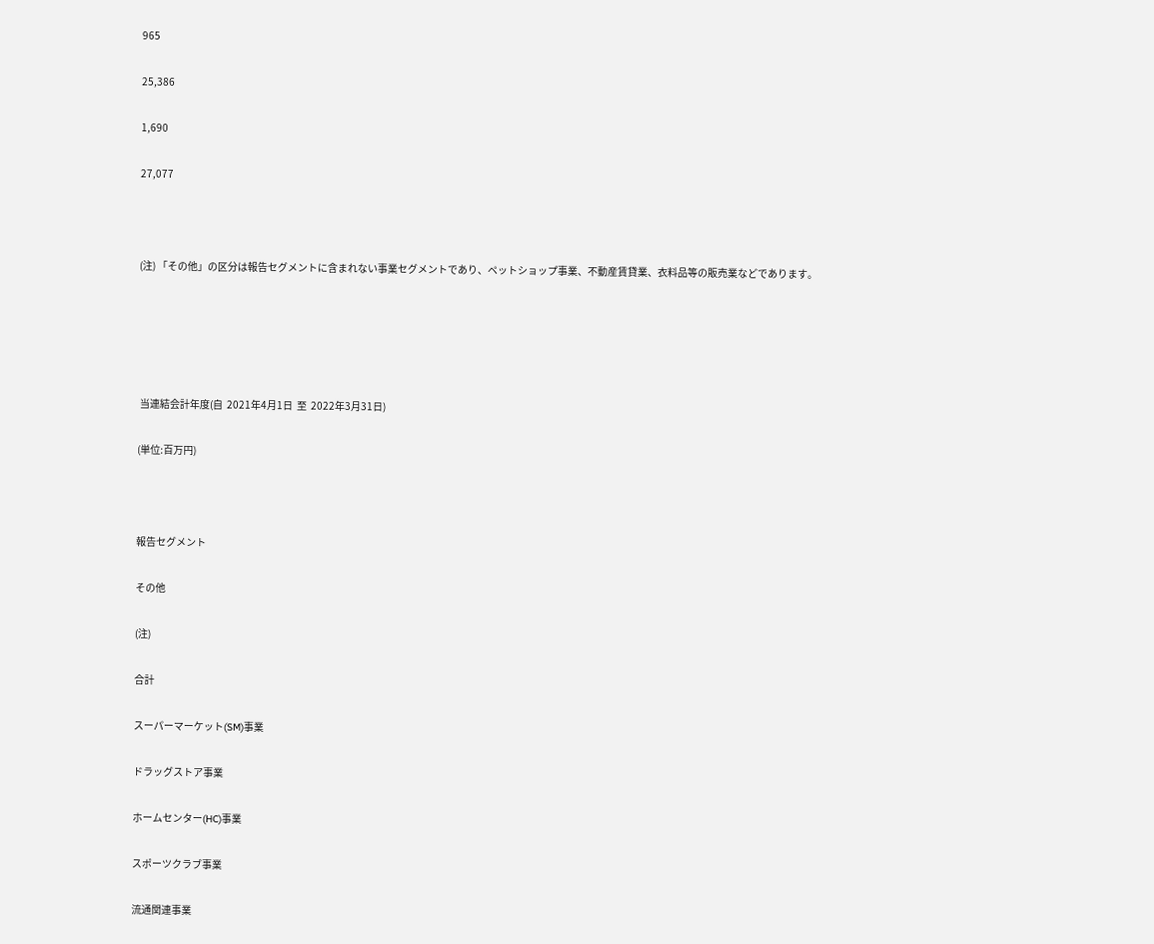965

25,386

1,690

27,077



(注) 「その他」の区分は報告セグメントに含まれない事業セグメントであり、ペットショップ事業、不動産賃貸業、衣料品等の販売業などであります。





 当連結会計年度(自  2021年4月1日  至  2022年3月31日)

(単位:百万円)



報告セグメント

その他

(注)

合計

スーパーマーケット(SM)事業

ドラッグストア事業

ホームセンター(HC)事業

スポーツクラブ事業

流通関連事業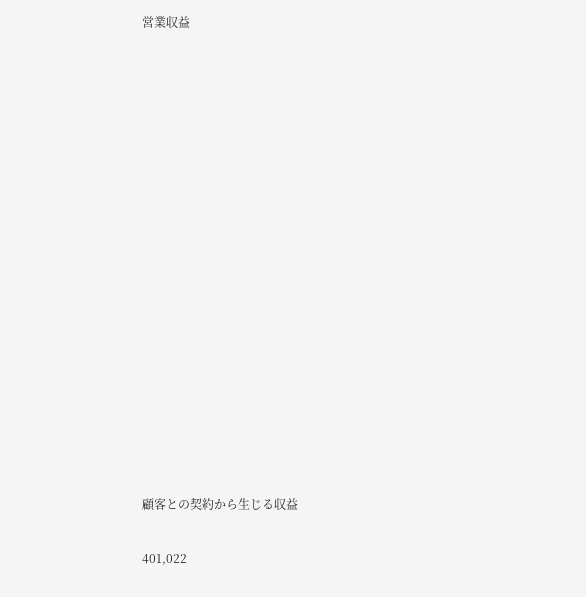営業収益

















顧客との契約から生じる収益

401,022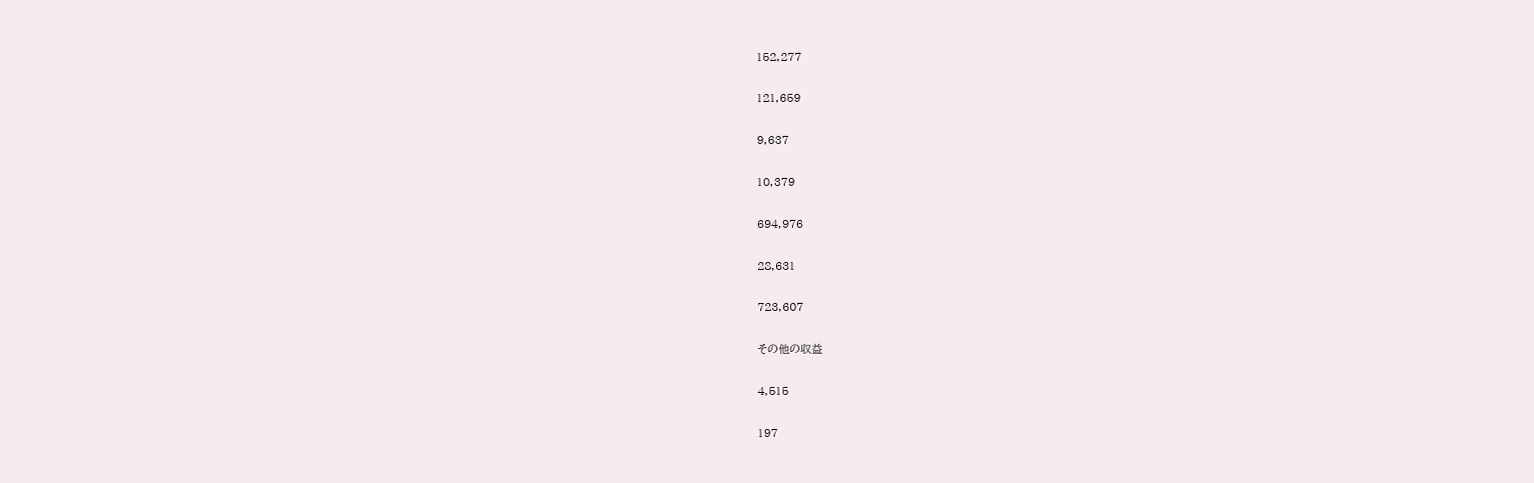152,277

121,659

9,637

10,379

694,976

28,631

723,607

その他の収益

4,515

197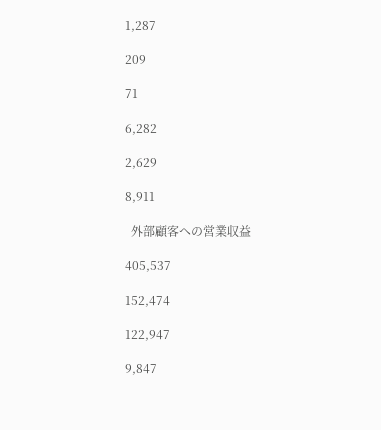1,287

209

71

6,282

2,629

8,911

  外部顧客への営業収益

405,537

152,474

122,947

9,847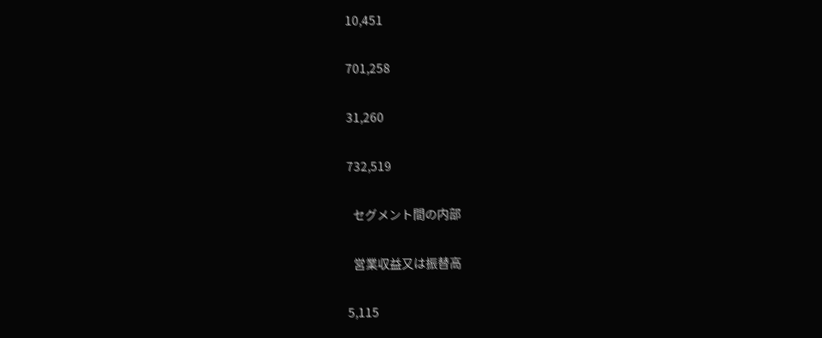10,451

701,258

31,260

732,519

  セグメント間の内部

  営業収益又は振替高

5,115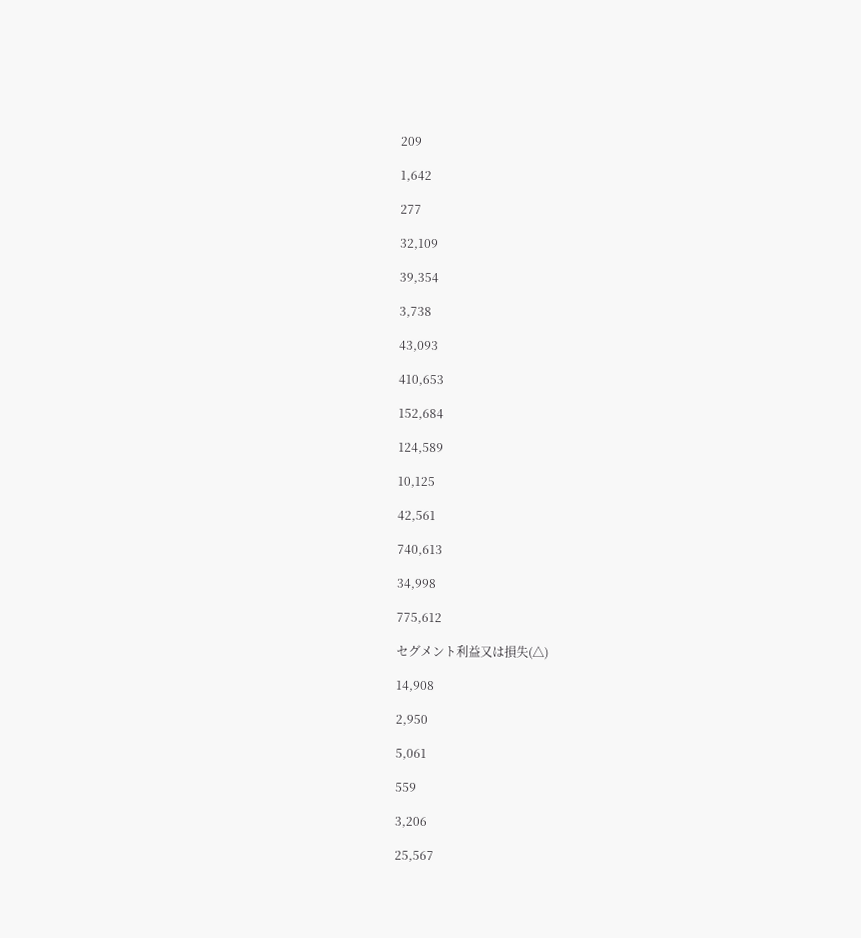209

1,642

277

32,109

39,354

3,738

43,093

410,653

152,684

124,589

10,125

42,561

740,613

34,998

775,612

セグメント利益又は損失(△)

14,908

2,950

5,061

559

3,206

25,567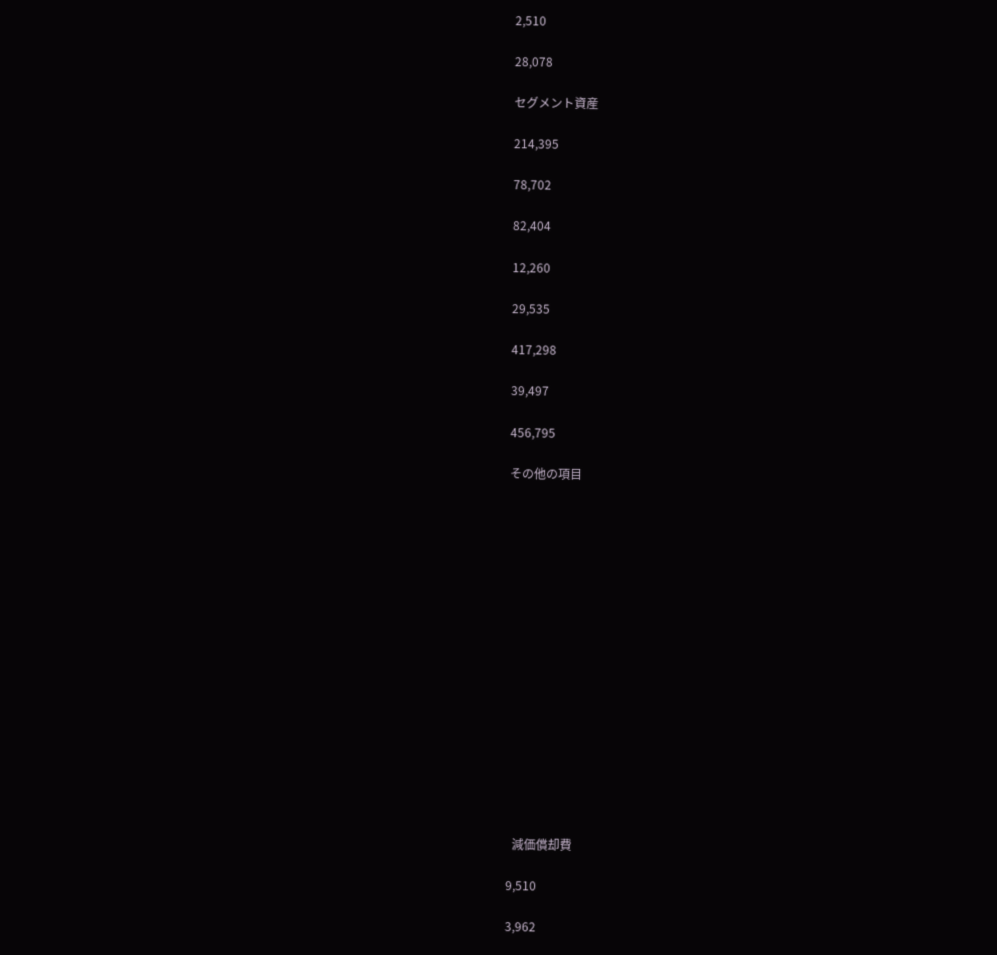2,510

28,078

セグメント資産

214,395

78,702

82,404

12,260

29,535

417,298

39,497

456,795

その他の項目

















  減価償却費

9,510

3,962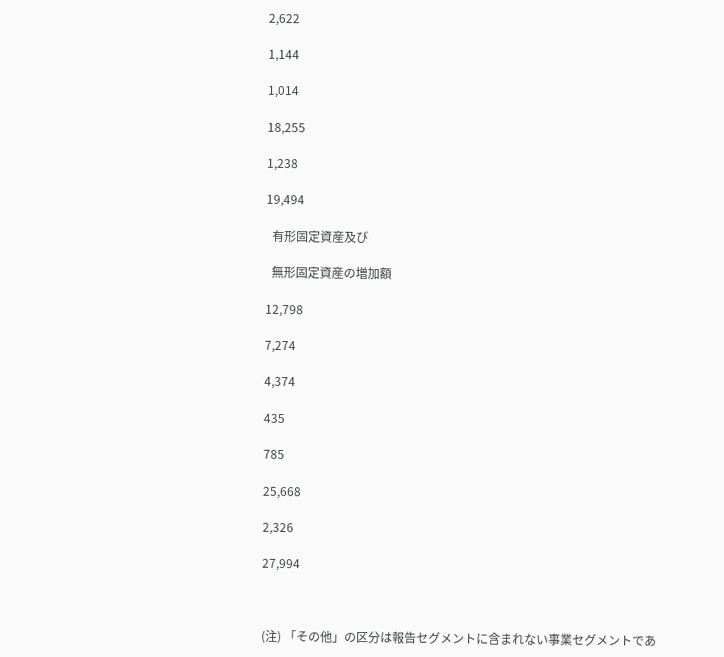2,622

1,144

1,014

18,255

1,238

19,494

  有形固定資産及び

  無形固定資産の増加額

12,798

7,274

4,374

435

785

25,668

2,326

27,994



(注) 「その他」の区分は報告セグメントに含まれない事業セグメントであ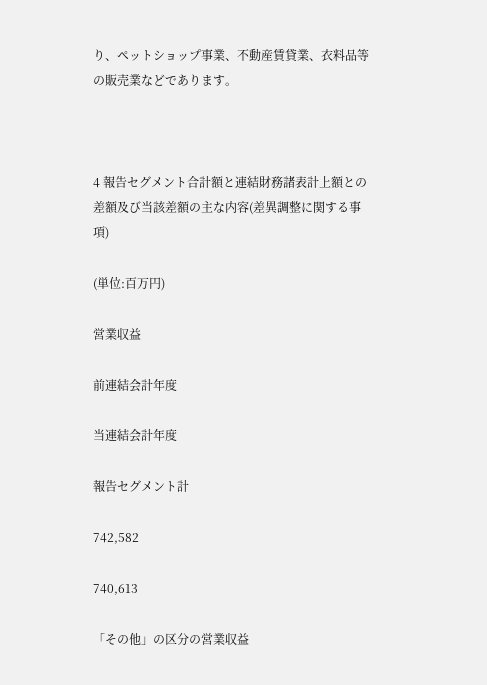り、ペットショップ事業、不動産賃貸業、衣料品等の販売業などであります。



4 報告セグメント合計額と連結財務諸表計上額との差額及び当該差額の主な内容(差異調整に関する事項)

(単位:百万円)

営業収益

前連結会計年度

当連結会計年度

報告セグメント計

742,582

740,613

「その他」の区分の営業収益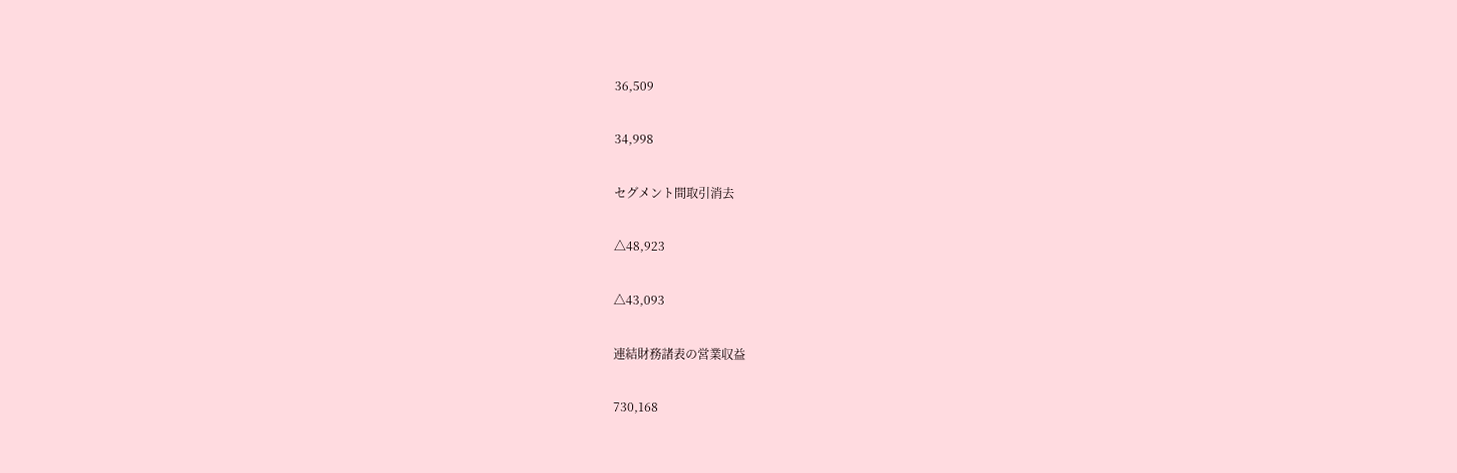36,509

34,998

セグメント間取引消去

△48,923

△43,093

連結財務諸表の営業収益

730,168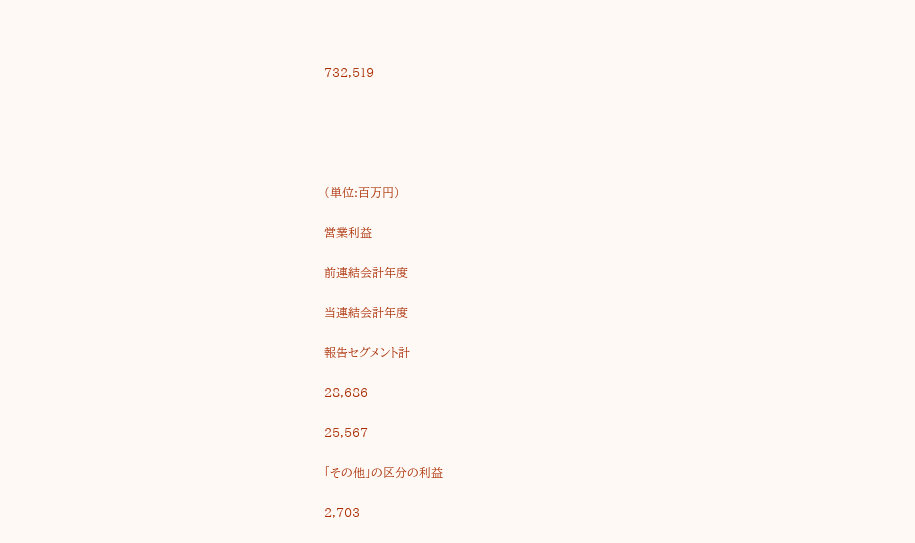732,519





(単位:百万円)

営業利益

前連結会計年度

当連結会計年度

報告セグメント計

28,686

25,567

「その他」の区分の利益

2,703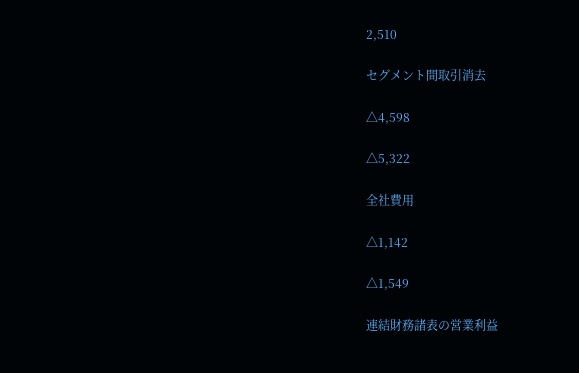2,510

セグメント間取引消去

△4,598

△5,322

全社費用

△1,142

△1,549

連結財務諸表の営業利益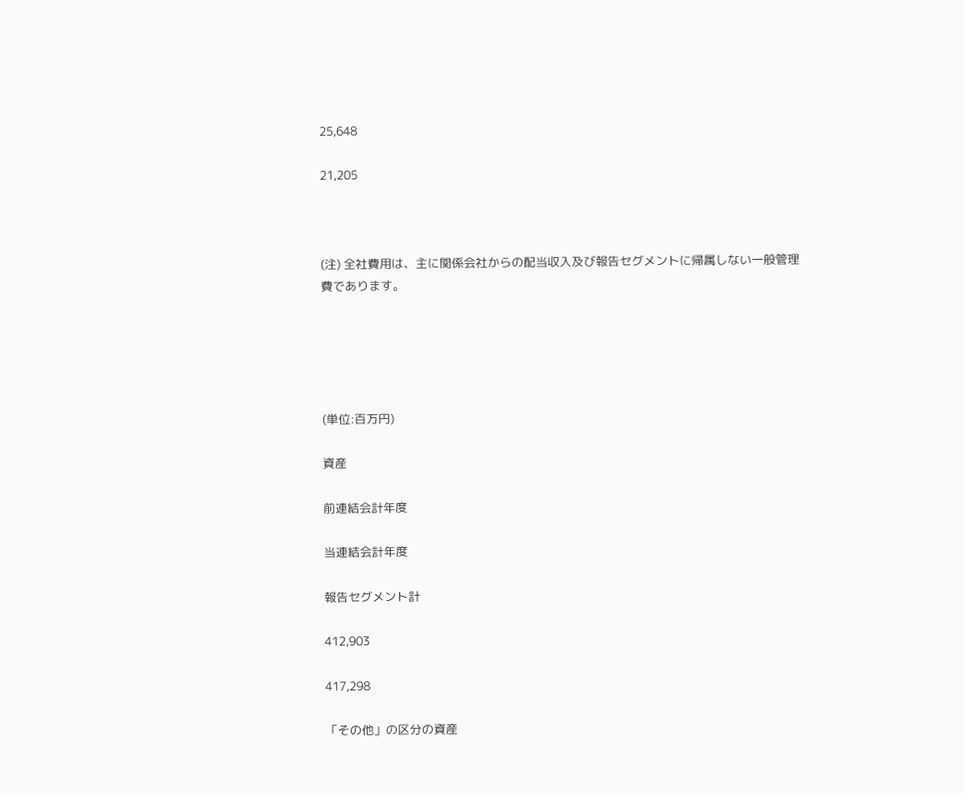25,648

21,205



(注) 全社費用は、主に関係会社からの配当収入及び報告セグメントに帰属しない一般管理費であります。





(単位:百万円)

資産

前連結会計年度

当連結会計年度

報告セグメント計

412,903

417,298

「その他」の区分の資産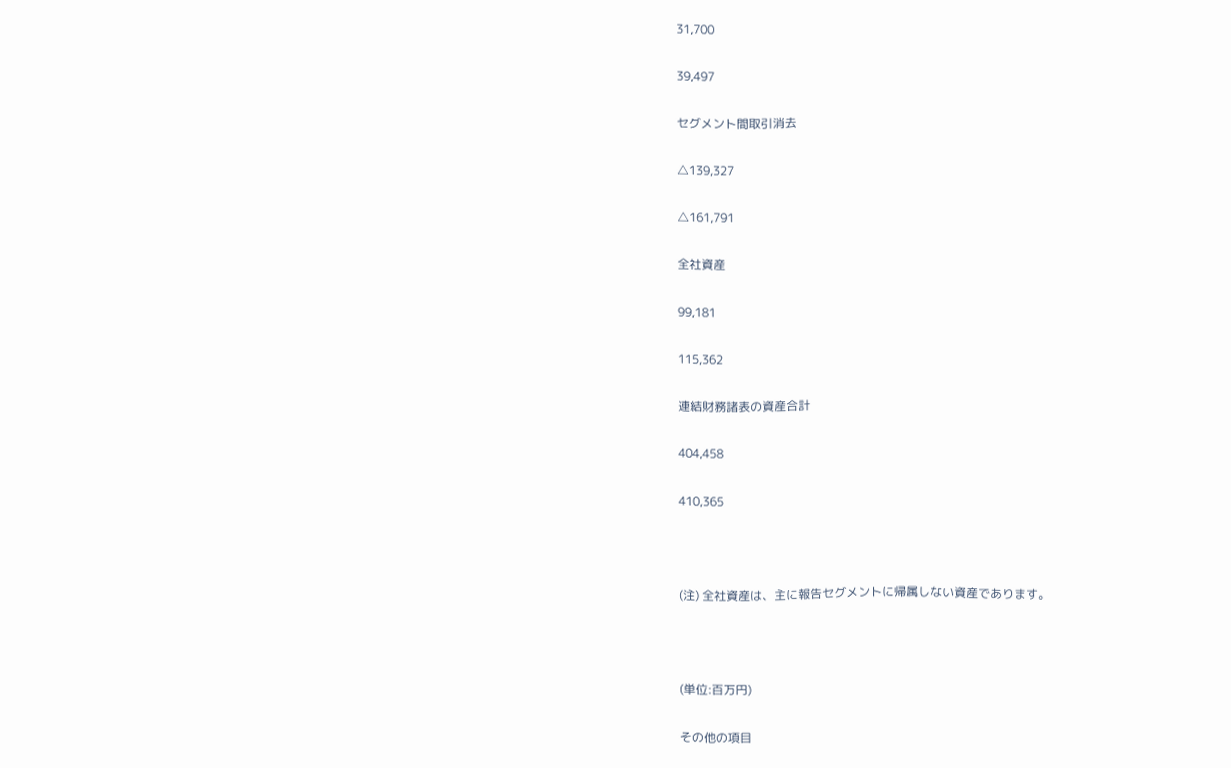31,700

39,497

セグメント間取引消去

△139,327

△161,791

全社資産

99,181

115,362

連結財務諸表の資産合計

404,458

410,365



(注) 全社資産は、主に報告セグメントに帰属しない資産であります。



(単位:百万円)

その他の項目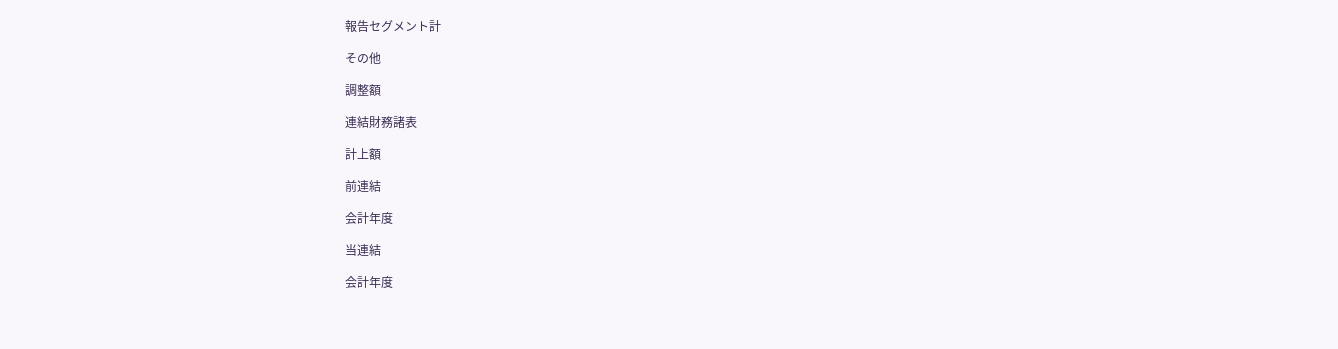報告セグメント計

その他

調整額

連結財務諸表

計上額

前連結

会計年度

当連結

会計年度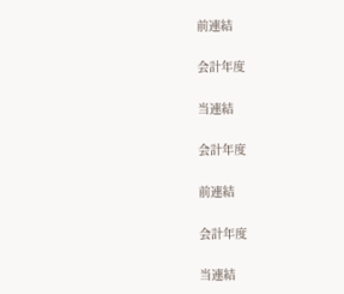前連結

会計年度

当連結

会計年度

前連結

会計年度

当連結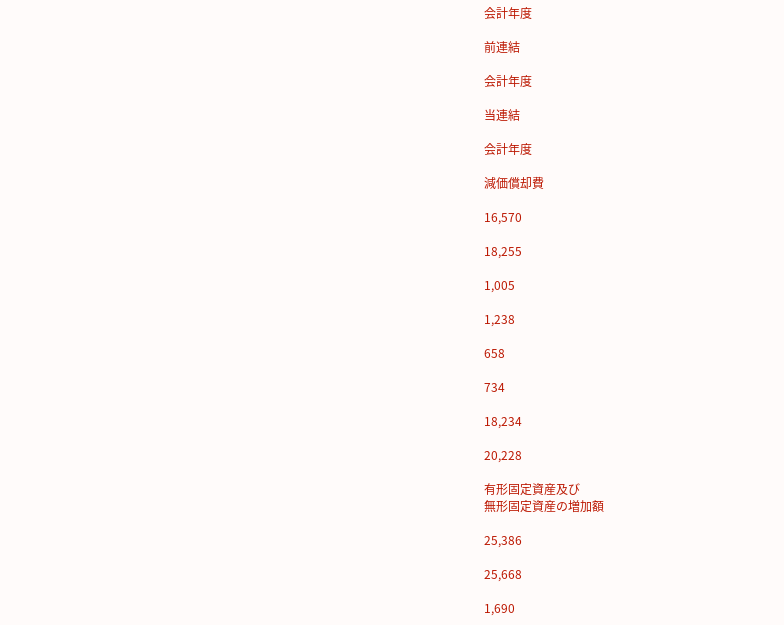会計年度

前連結

会計年度

当連結

会計年度

減価償却費

16,570

18,255

1,005

1,238

658

734

18,234

20,228

有形固定資産及び
無形固定資産の増加額

25,386

25,668

1,690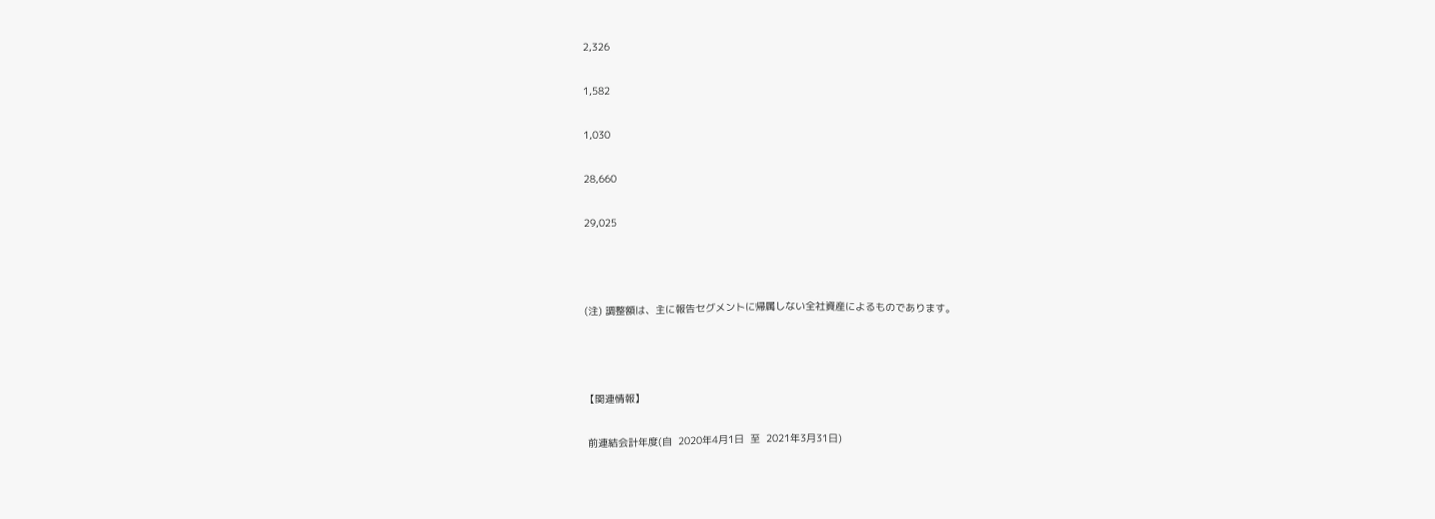2,326

1,582

1,030

28,660

29,025



(注) 調整額は、主に報告セグメントに帰属しない全社資産によるものであります。



【関連情報】

 前連結会計年度(自  2020年4月1日  至  2021年3月31日)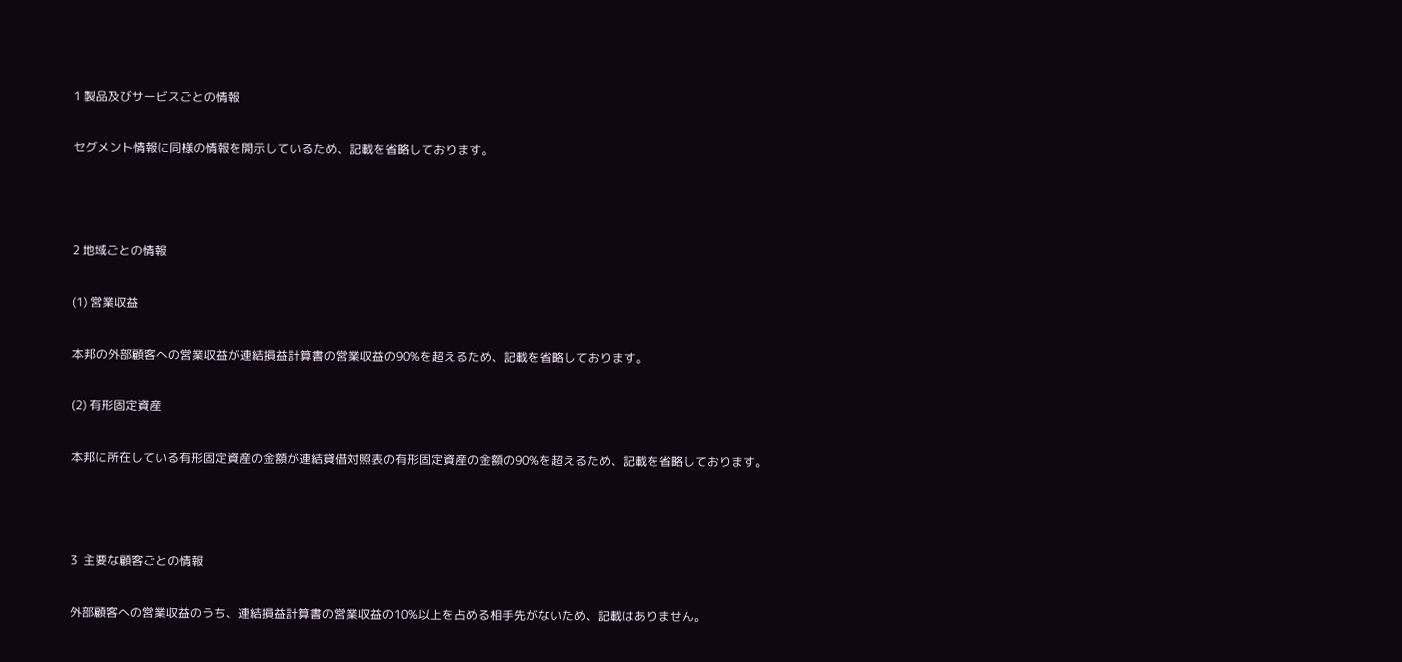1 製品及びサービスごとの情報

セグメント情報に同様の情報を開示しているため、記載を省略しております。



2 地域ごとの情報

(1) 営業収益

本邦の外部顧客への営業収益が連結損益計算書の営業収益の90%を超えるため、記載を省略しております。

(2) 有形固定資産

本邦に所在している有形固定資産の金額が連結貸借対照表の有形固定資産の金額の90%を超えるため、記載を省略しております。



3  主要な顧客ごとの情報

外部顧客への営業収益のうち、連結損益計算書の営業収益の10%以上を占める相手先がないため、記載はありません。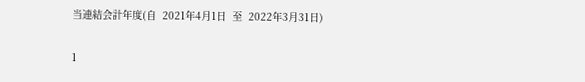当連結会計年度(自  2021年4月1日  至  2022年3月31日)

1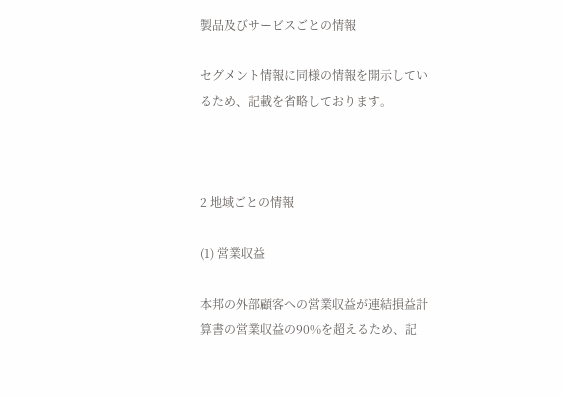製品及びサービスごとの情報

セグメント情報に同様の情報を開示しているため、記載を省略しております。



2 地域ごとの情報

(1) 営業収益

本邦の外部顧客への営業収益が連結損益計算書の営業収益の90%を超えるため、記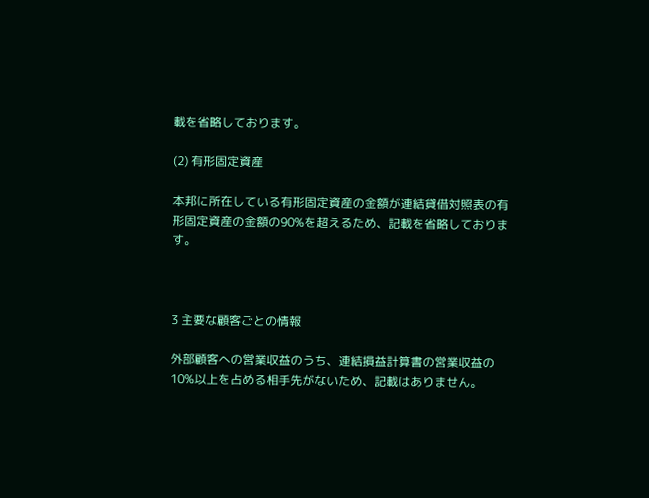載を省略しております。

(2) 有形固定資産

本邦に所在している有形固定資産の金額が連結貸借対照表の有形固定資産の金額の90%を超えるため、記載を省略しております。



3 主要な顧客ごとの情報

外部顧客への営業収益のうち、連結損益計算書の営業収益の10%以上を占める相手先がないため、記載はありません。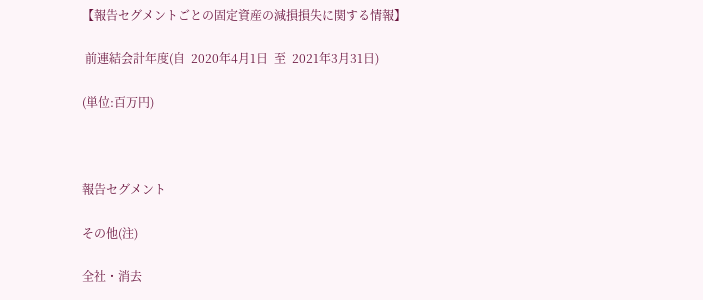【報告セグメントごとの固定資産の減損損失に関する情報】

 前連結会計年度(自  2020年4月1日  至  2021年3月31日)

(単位:百万円)



報告セグメント

その他(注)

全社・消去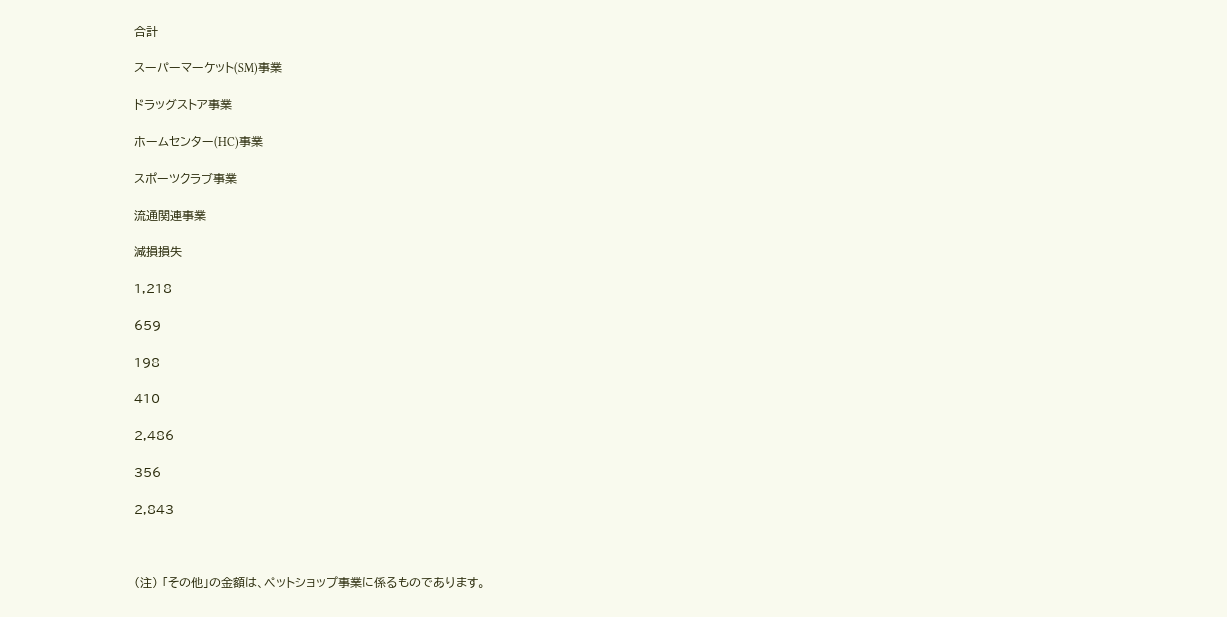合計

スーパーマーケット(SM)事業

ドラッグストア事業

ホームセンター(HC)事業

スポーツクラブ事業

流通関連事業

減損損失

1,218

659

198

410

2,486

356

2,843



(注) 「その他」の金額は、ペットショップ事業に係るものであります。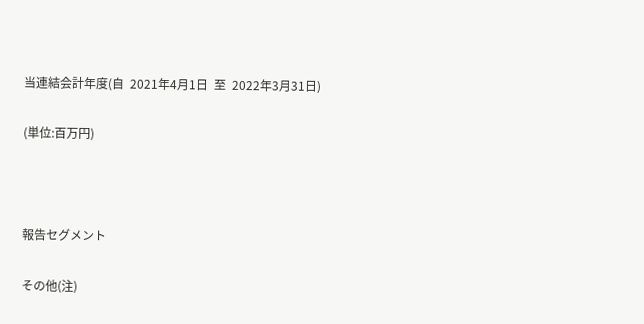当連結会計年度(自  2021年4月1日  至  2022年3月31日)

(単位:百万円)



報告セグメント

その他(注)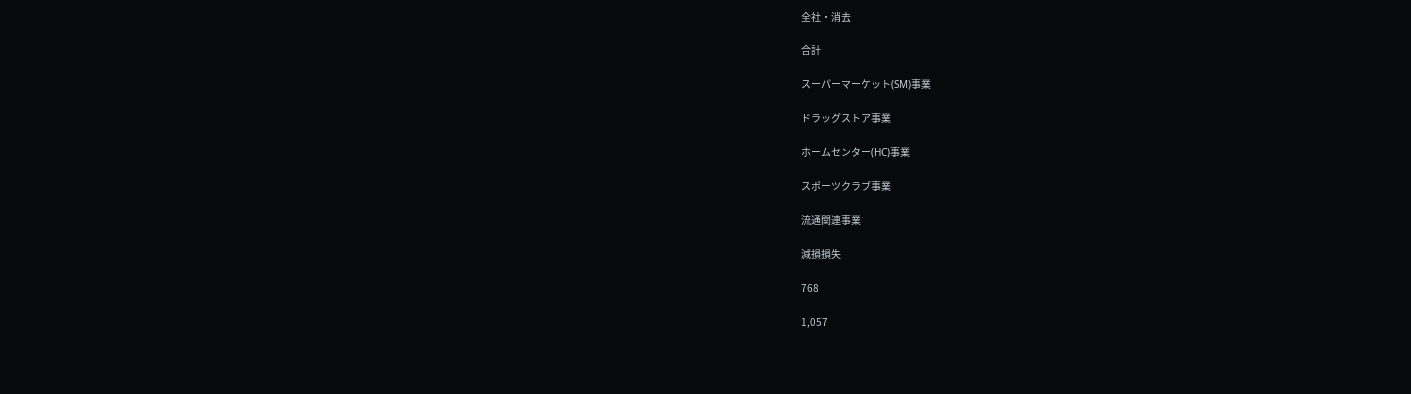全社・消去

合計

スーパーマーケット(SM)事業

ドラッグストア事業

ホームセンター(HC)事業

スポーツクラブ事業

流通関連事業

減損損失

768

1,057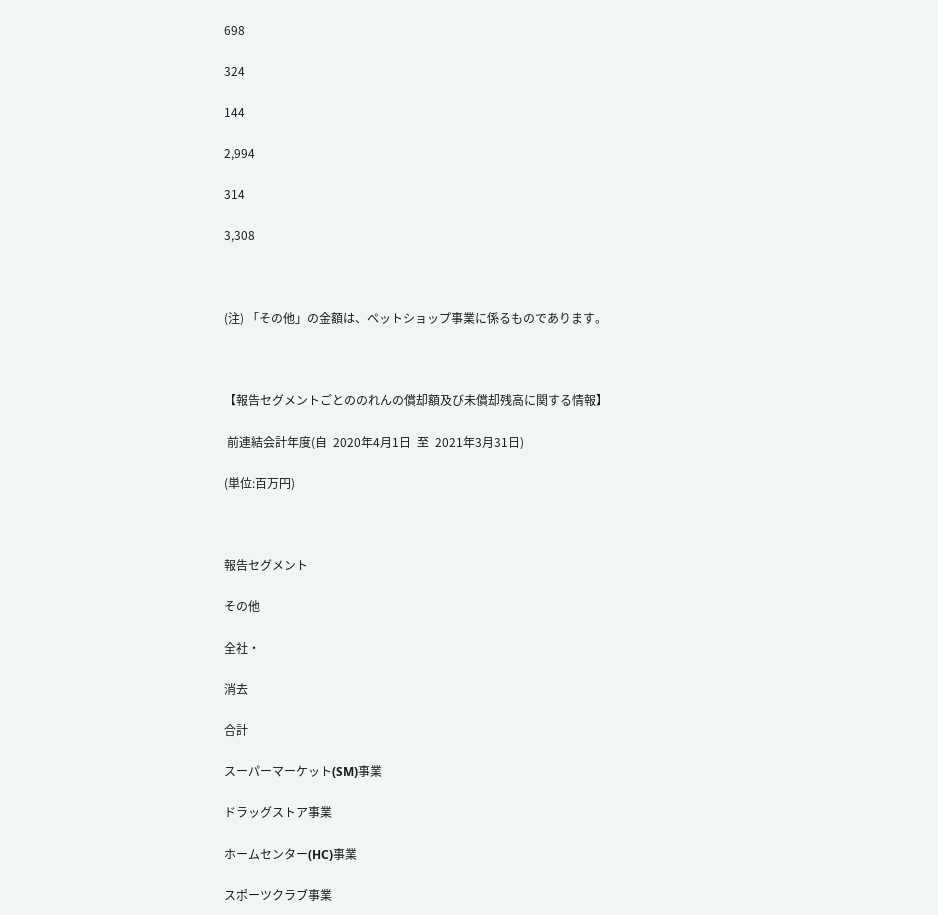698

324

144

2,994

314

3,308



(注) 「その他」の金額は、ペットショップ事業に係るものであります。



【報告セグメントごとののれんの償却額及び未償却残高に関する情報】

 前連結会計年度(自  2020年4月1日  至  2021年3月31日)

(単位:百万円)



報告セグメント

その他

全社・

消去

合計

スーパーマーケット(SM)事業

ドラッグストア事業

ホームセンター(HC)事業

スポーツクラブ事業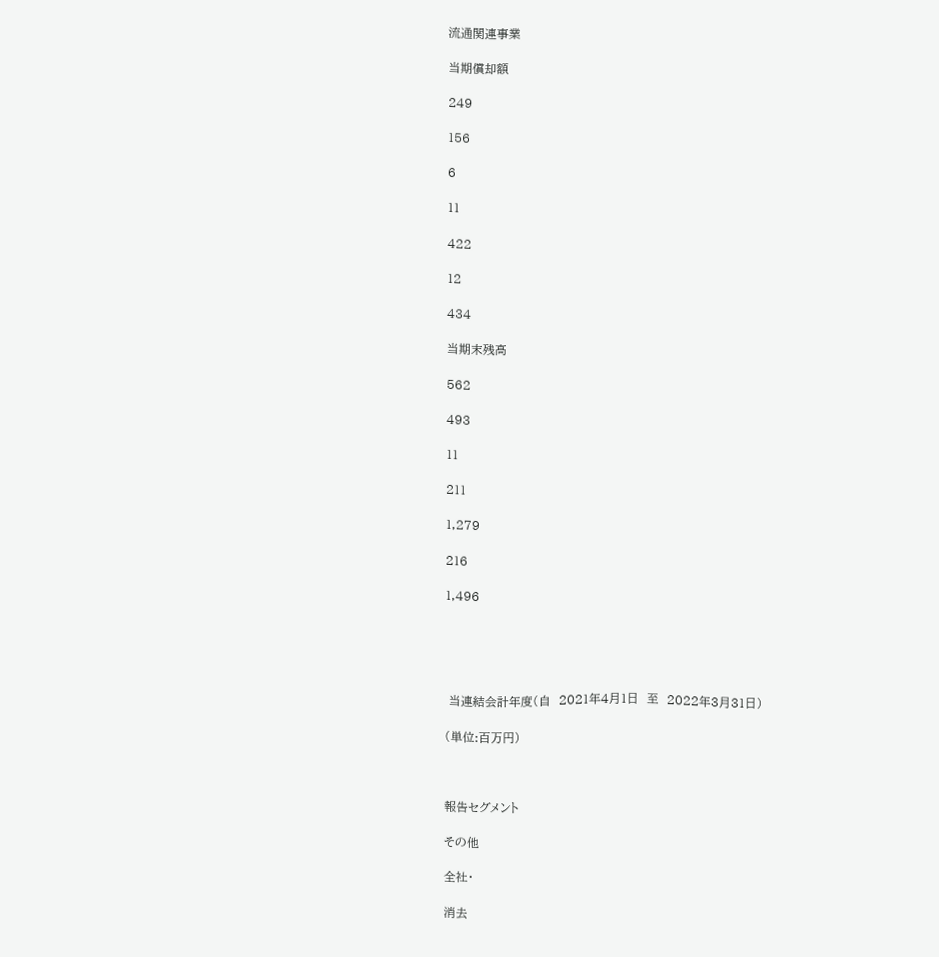流通関連事業

当期償却額

249

156

6

11

422

12

434

当期末残高

562

493

11

211

1,279

216

1,496





 当連結会計年度(自  2021年4月1日  至  2022年3月31日)

(単位:百万円)



報告セグメント

その他

全社・

消去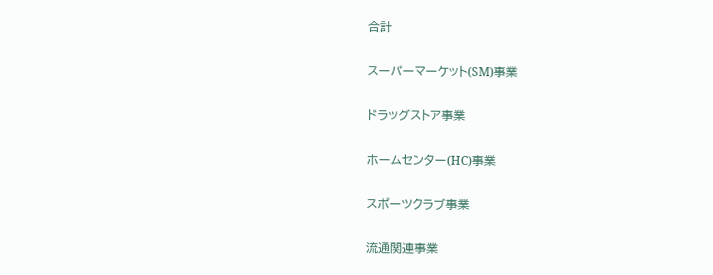合計

スーパーマーケット(SM)事業

ドラッグストア事業

ホームセンター(HC)事業

スポーツクラブ事業

流通関連事業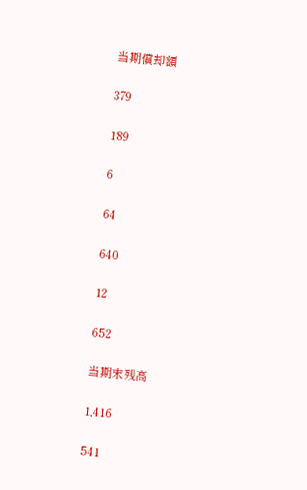当期償却額

379

189

6

64

640

12

652

当期末残高

1,416

541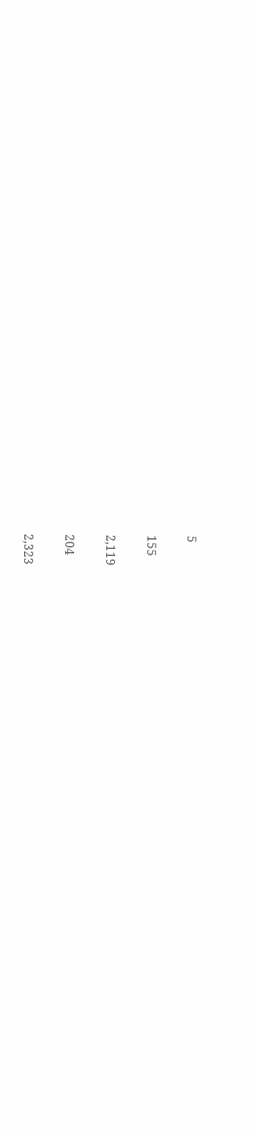5

155

2,119

204

2,323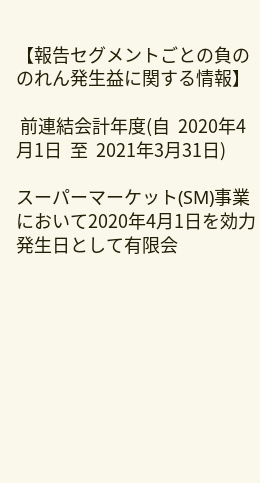【報告セグメントごとの負ののれん発生益に関する情報】

 前連結会計年度(自  2020年4月1日  至  2021年3月31日)

スーパーマーケット(SM)事業において2020年4月1日を効力発生日として有限会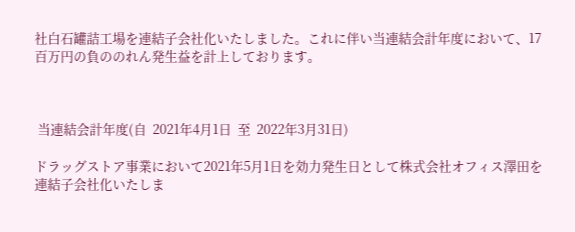社白石罐詰工場を連結子会社化いたしました。これに伴い当連結会計年度において、17百万円の負ののれん発生益を計上しております。



 当連結会計年度(自  2021年4月1日  至  2022年3月31日)

ドラッグストア事業において2021年5月1日を効力発生日として株式会社オフィス澤田を連結子会社化いたしま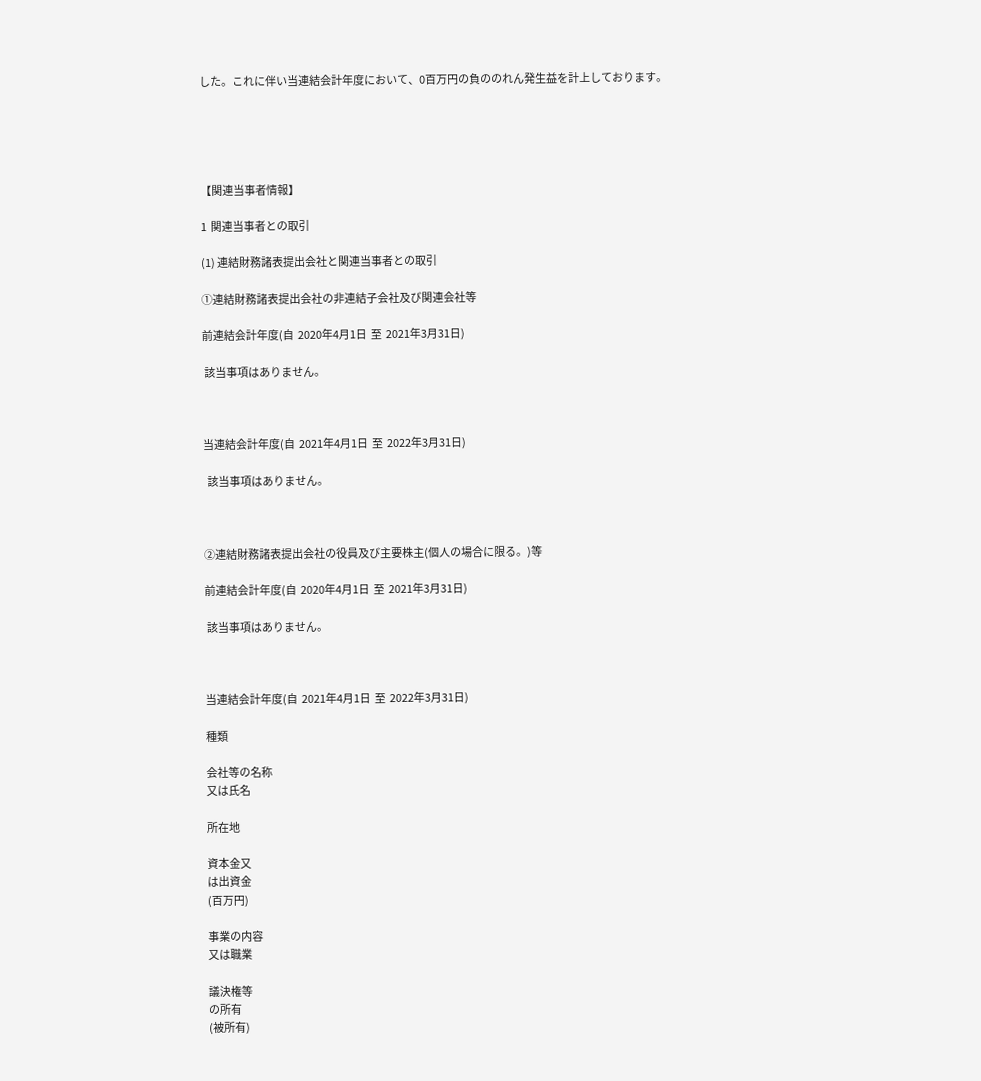した。これに伴い当連結会計年度において、0百万円の負ののれん発生益を計上しております。





【関連当事者情報】

1  関連当事者との取引

(1) 連結財務諸表提出会社と関連当事者との取引

①連結財務諸表提出会社の非連結子会社及び関連会社等

前連結会計年度(自  2020年4月1日  至  2021年3月31日)

 該当事項はありません。



当連結会計年度(自  2021年4月1日  至  2022年3月31日)

  該当事項はありません。



②連結財務諸表提出会社の役員及び主要株主(個人の場合に限る。)等

前連結会計年度(自  2020年4月1日  至  2021年3月31日)

 該当事項はありません。



当連結会計年度(自  2021年4月1日  至  2022年3月31日)

種類

会社等の名称
又は氏名

所在地

資本金又
は出資金
(百万円)

事業の内容
又は職業

議決権等
の所有
(被所有)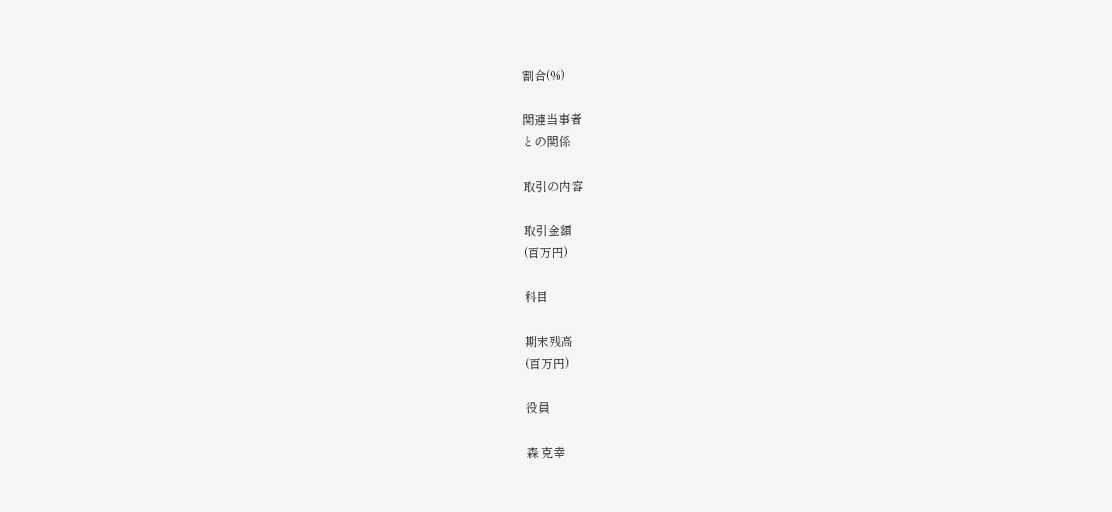割合(%)

関連当事者
との関係

取引の内容

取引金額
(百万円)

科目

期末残高
(百万円)

役員

森 克幸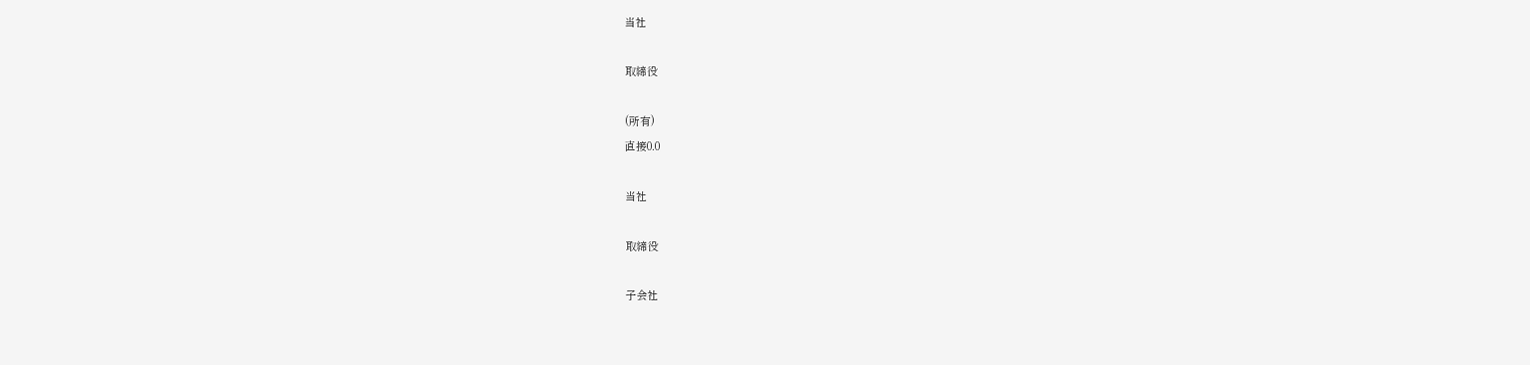当社

取締役

(所有)
直接0.0

当社

取締役

子会社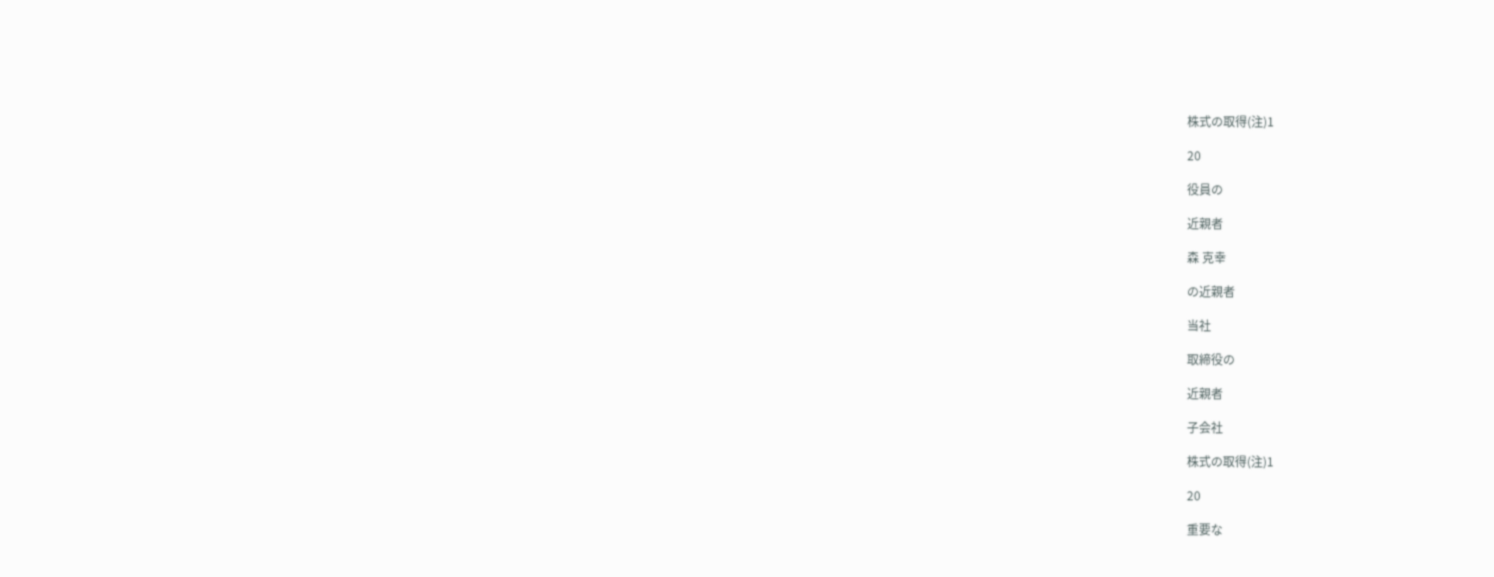株式の取得(注)1

20

役員の

近親者

森 克幸

の近親者

当社

取締役の

近親者

子会社

株式の取得(注)1

20

重要な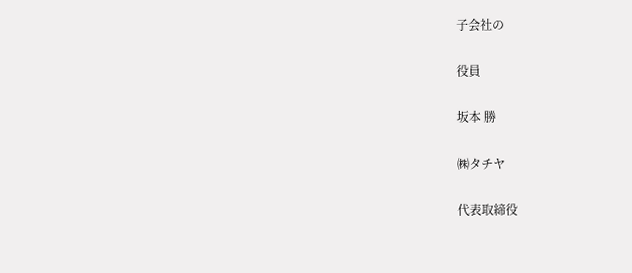子会社の

役員

坂本 勝

㈱タチヤ

代表取締役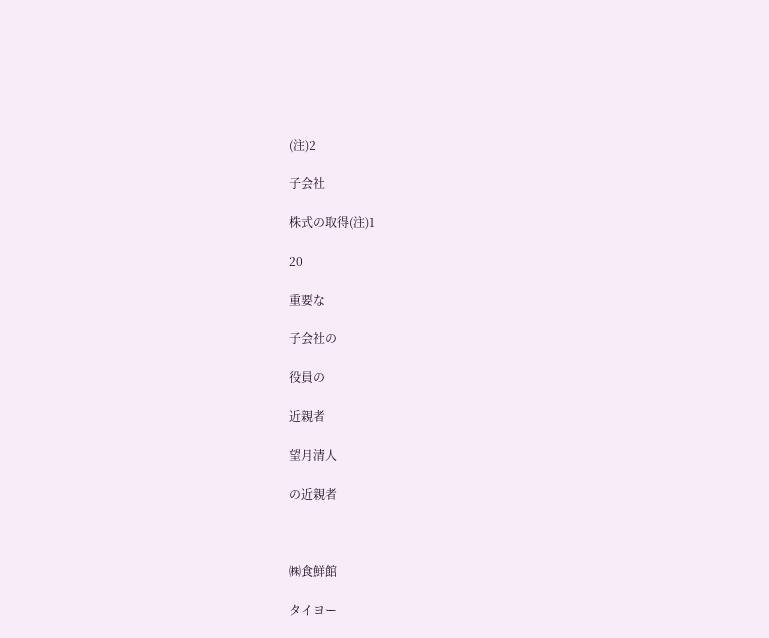(注)2

子会社

株式の取得(注)1

20

重要な

子会社の

役員の

近親者

望月清人

の近親者



㈱食鮮館

タイヨー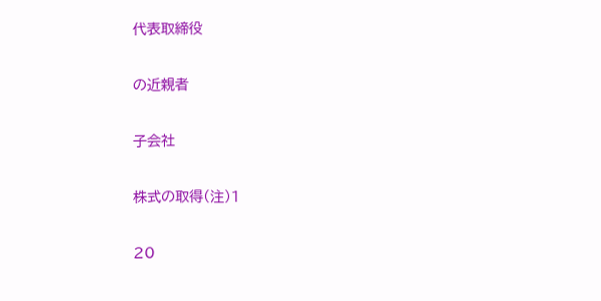代表取締役

の近親者

子会社

株式の取得(注)1

20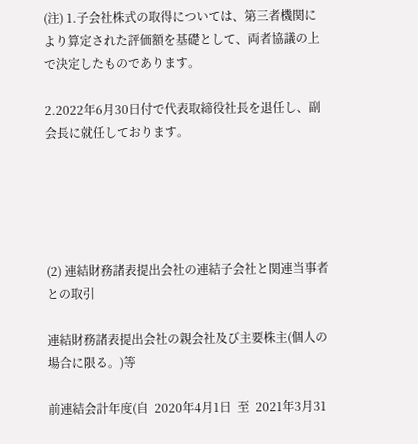(注) 1.子会社株式の取得については、第三者機関により算定された評価額を基礎として、両者協議の上で決定したものであります。

2.2022年6月30日付で代表取締役社長を退任し、副会長に就任しております。





(2) 連結財務諸表提出会社の連結子会社と関連当事者との取引

連結財務諸表提出会社の親会社及び主要株主(個人の場合に限る。)等

前連結会計年度(自  2020年4月1日  至  2021年3月31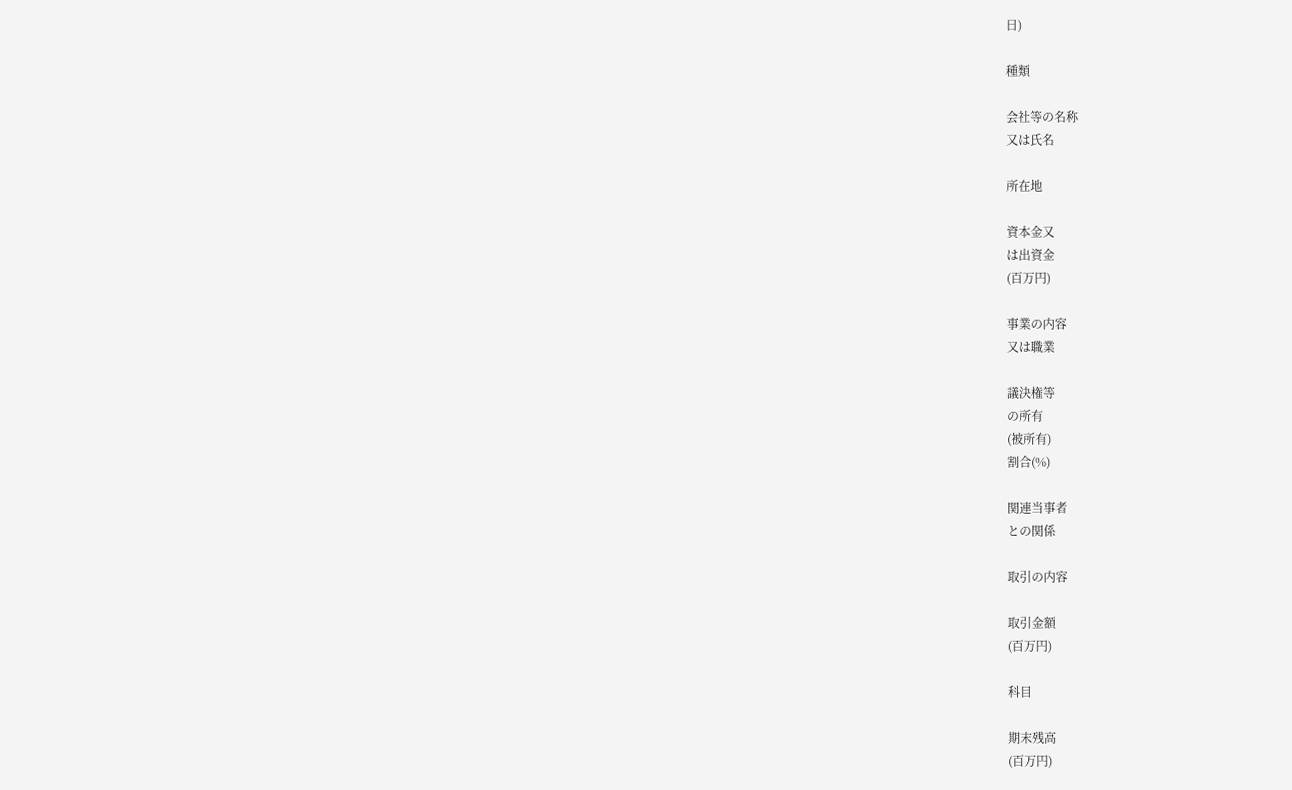日)

種類

会社等の名称
又は氏名

所在地

資本金又
は出資金
(百万円)

事業の内容
又は職業

議決権等
の所有
(被所有)
割合(%)

関連当事者
との関係

取引の内容

取引金額
(百万円)

科目

期末残高
(百万円)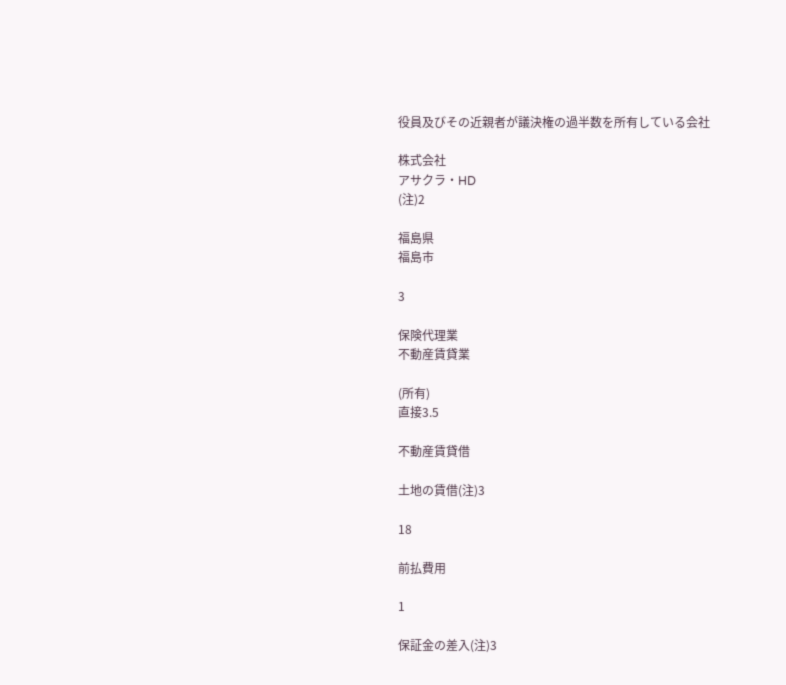役員及びその近親者が議決権の過半数を所有している会社

株式会社
アサクラ・HD
(注)2

福島県
福島市

3

保険代理業
不動産賃貸業

(所有)
直接3.5

不動産賃貸借

土地の賃借(注)3

18

前払費用

1

保証金の差入(注)3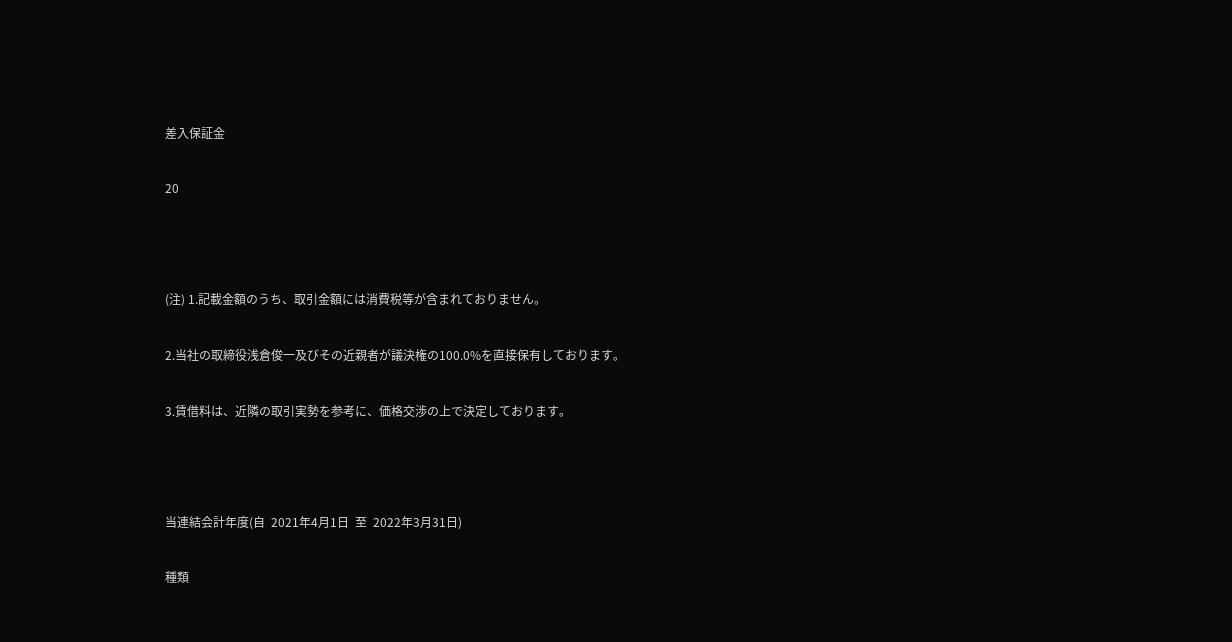差入保証金

20



(注) 1.記載金額のうち、取引金額には消費税等が含まれておりません。

2.当社の取締役浅倉俊一及びその近親者が議決権の100.0%を直接保有しております。

3.賃借料は、近隣の取引実勢を参考に、価格交渉の上で決定しております。



当連結会計年度(自  2021年4月1日  至  2022年3月31日)

種類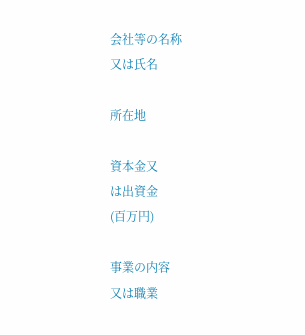会社等の名称
又は氏名

所在地

資本金又
は出資金
(百万円)

事業の内容
又は職業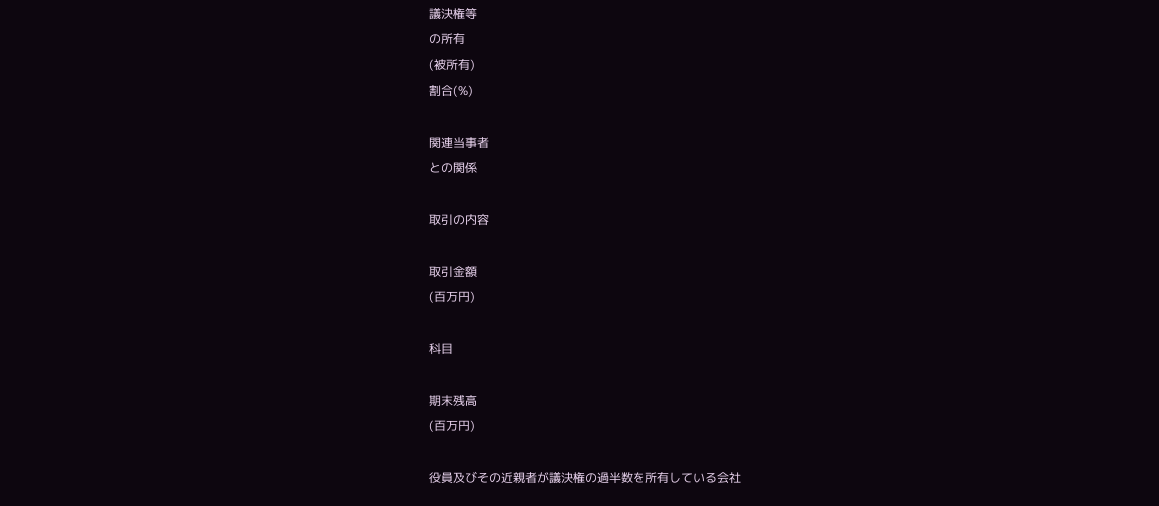議決権等
の所有
(被所有)
割合(%)

関連当事者
との関係

取引の内容

取引金額
(百万円)

科目

期末残高
(百万円)

役員及びその近親者が議決権の過半数を所有している会社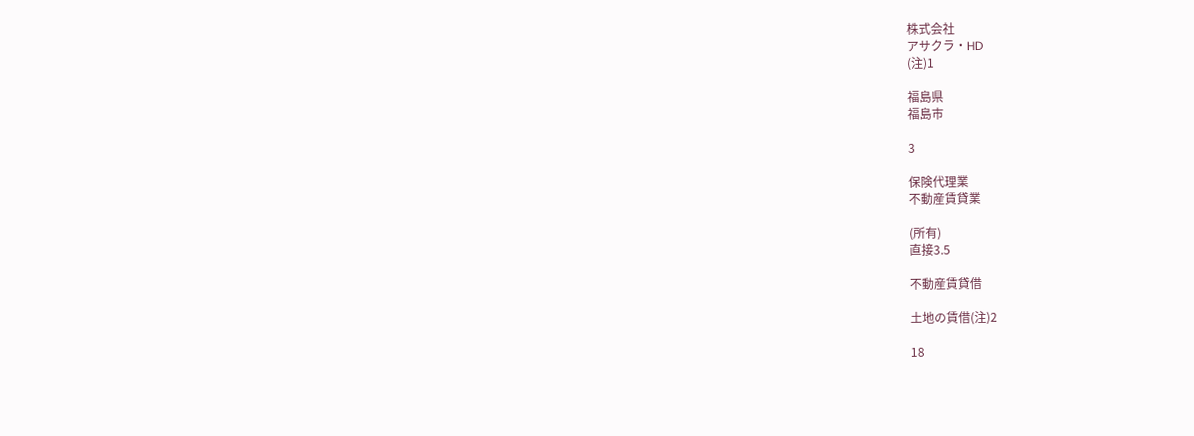株式会社
アサクラ・HD
(注)1

福島県
福島市

3

保険代理業
不動産賃貸業

(所有)
直接3.5

不動産賃貸借

土地の賃借(注)2

18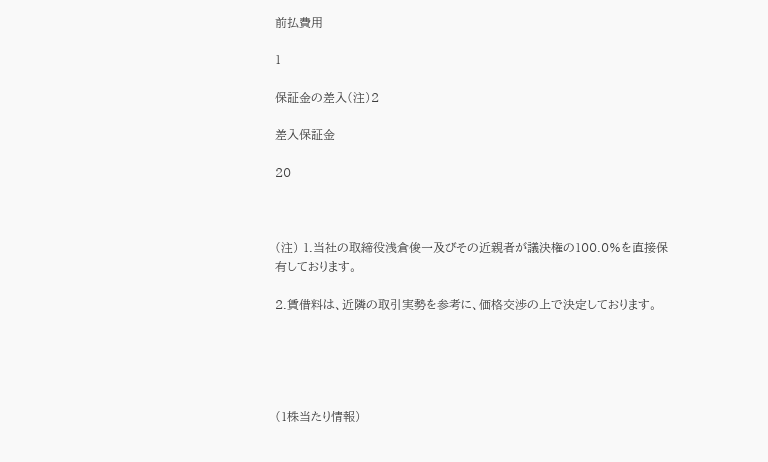前払費用

1

保証金の差入(注)2

差入保証金

20



(注) 1.当社の取締役浅倉俊一及びその近親者が議決権の100.0%を直接保有しております。

2.賃借料は、近隣の取引実勢を参考に、価格交渉の上で決定しております。





(1株当たり情報)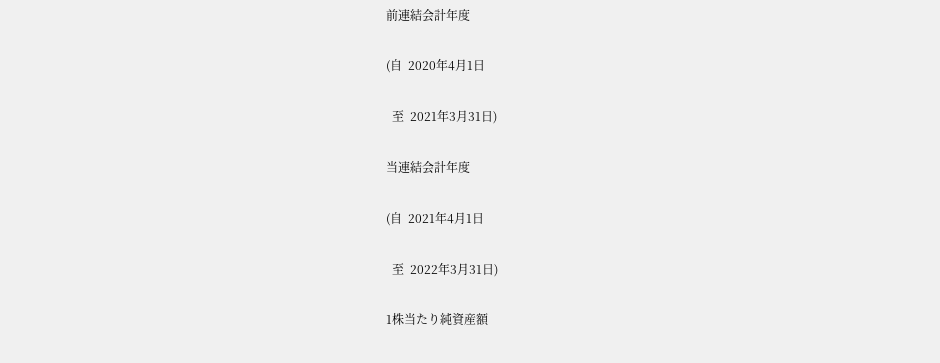前連結会計年度

(自  2020年4月1日

  至  2021年3月31日)

当連結会計年度

(自  2021年4月1日

  至  2022年3月31日)

1株当たり純資産額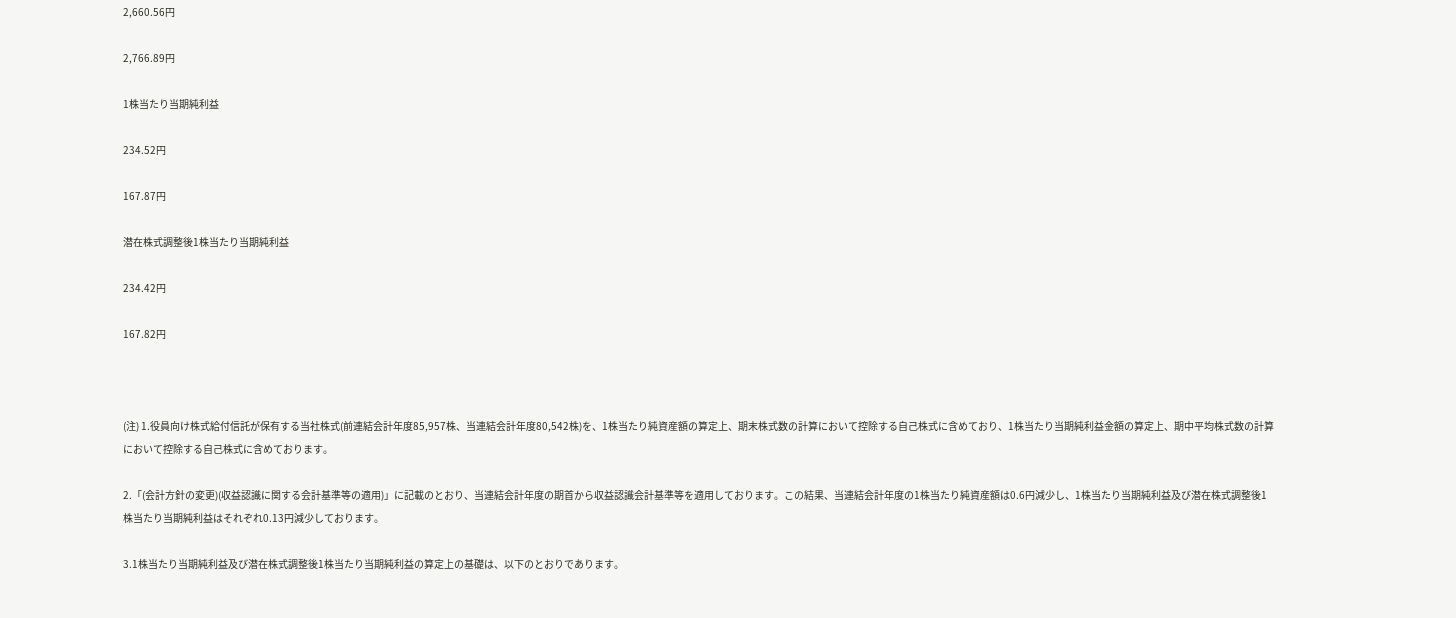2,660.56円

2,766.89円

1株当たり当期純利益

234.52円

167.87円

潜在株式調整後1株当たり当期純利益

234.42円

167.82円



(注) 1.役員向け株式給付信託が保有する当社株式(前連結会計年度85,957株、当連結会計年度80,542株)を、1株当たり純資産額の算定上、期末株式数の計算において控除する自己株式に含めており、1株当たり当期純利益金額の算定上、期中平均株式数の計算において控除する自己株式に含めております。

2.「(会計方針の変更)(収益認識に関する会計基準等の適用)」に記載のとおり、当連結会計年度の期首から収益認識会計基準等を適用しております。この結果、当連結会計年度の1株当たり純資産額は0.6円減少し、1株当たり当期純利益及び潜在株式調整後1株当たり当期純利益はそれぞれ0.13円減少しております。

3.1株当たり当期純利益及び潜在株式調整後1株当たり当期純利益の算定上の基礎は、以下のとおりであります。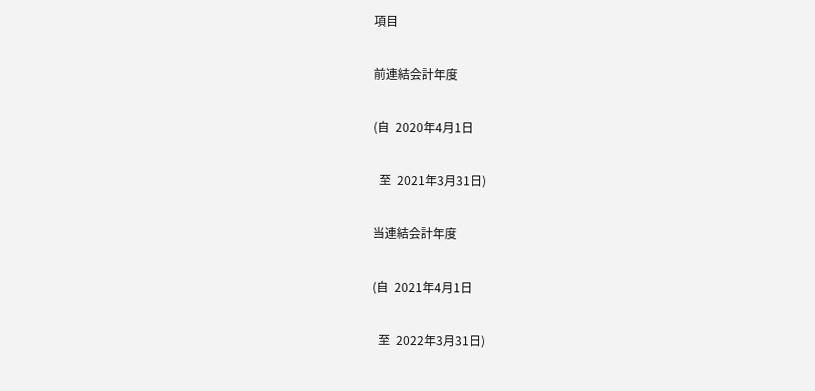項目

前連結会計年度

(自  2020年4月1日

  至  2021年3月31日)

当連結会計年度

(自  2021年4月1日

  至  2022年3月31日)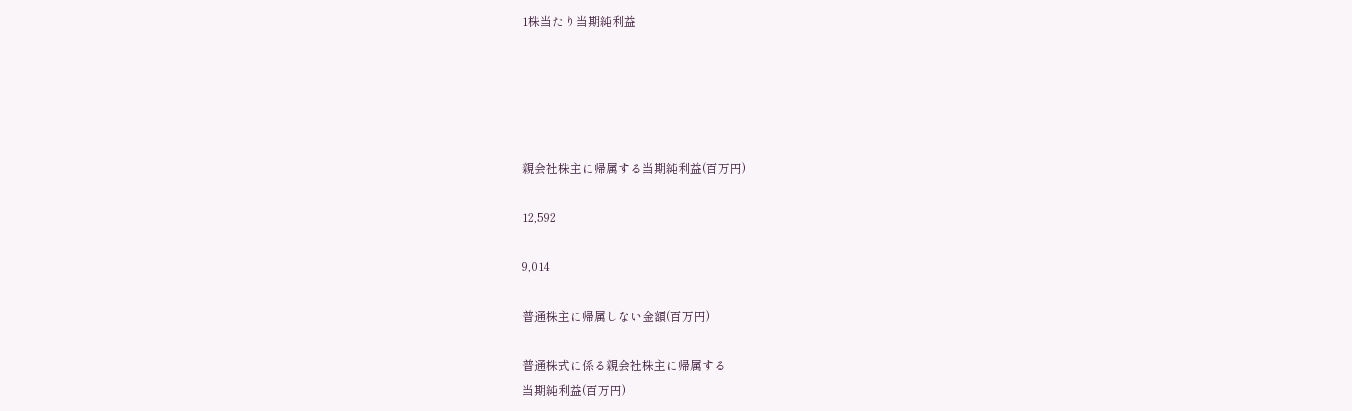1株当たり当期純利益





親会社株主に帰属する当期純利益(百万円)

12,592

9,014

普通株主に帰属しない金額(百万円)

普通株式に係る親会社株主に帰属する
当期純利益(百万円)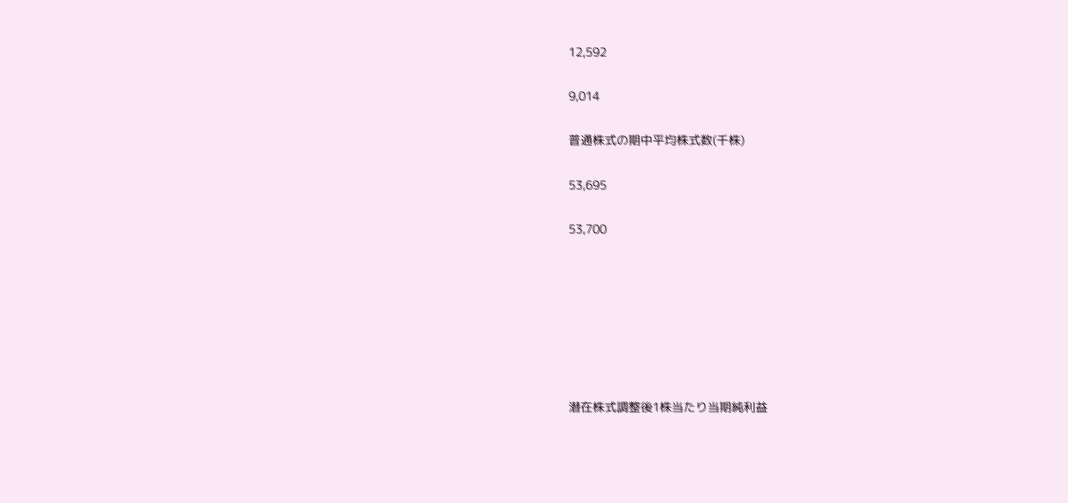12,592

9,014

普通株式の期中平均株式数(千株)

53,695

53,700







潜在株式調整後1株当たり当期純利益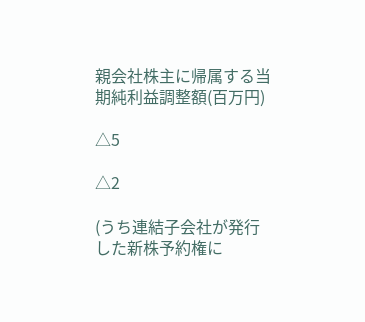親会社株主に帰属する当期純利益調整額(百万円)

△5

△2

(うち連結子会社が発行した新株予約権に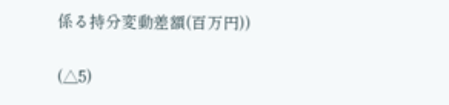係る持分変動差額(百万円))

(△5)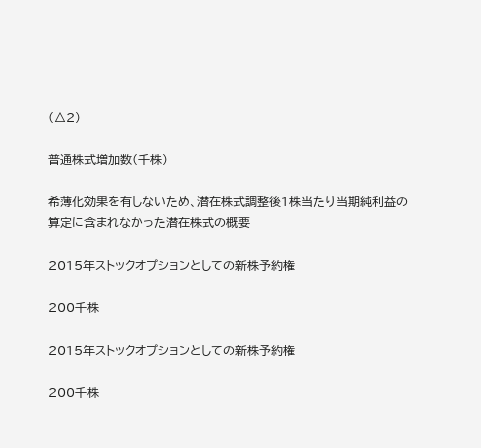(△2)

普通株式増加数(千株)

希薄化効果を有しないため、潜在株式調整後1株当たり当期純利益の算定に含まれなかった潜在株式の概要

2015年ストックオプションとしての新株予約権

200千株

2015年ストックオプションとしての新株予約権

200千株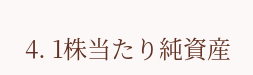4. 1株当たり純資産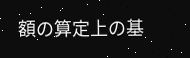額の算定上の基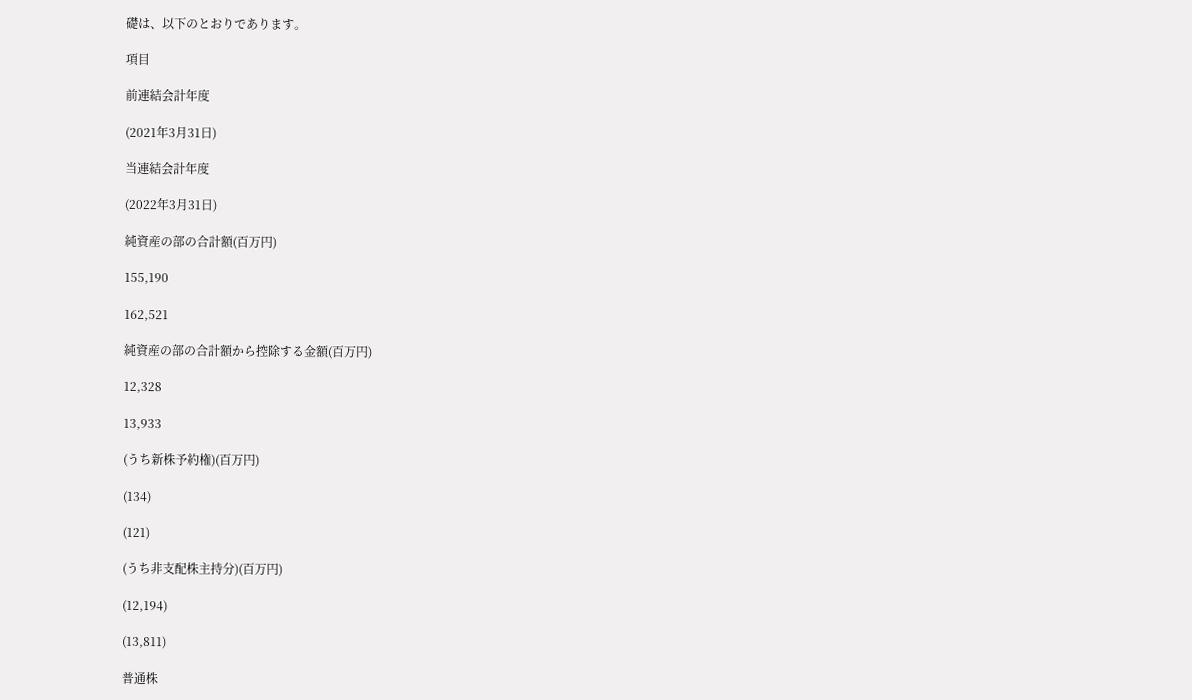礎は、以下のとおりであります。

項目

前連結会計年度

(2021年3月31日)

当連結会計年度

(2022年3月31日)

純資産の部の合計額(百万円)

155,190

162,521

純資産の部の合計額から控除する金額(百万円)

12,328

13,933

(うち新株予約権)(百万円)

(134)

(121)

(うち非支配株主持分)(百万円)

(12,194)

(13,811)

普通株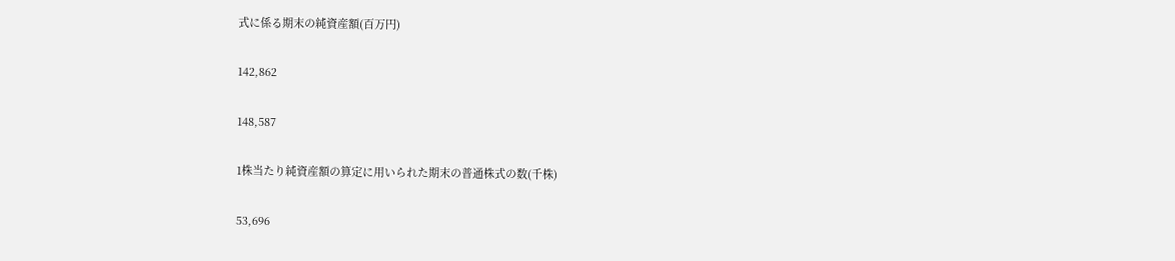式に係る期末の純資産額(百万円)

142,862

148,587

1株当たり純資産額の算定に用いられた期末の普通株式の数(千株)

53,696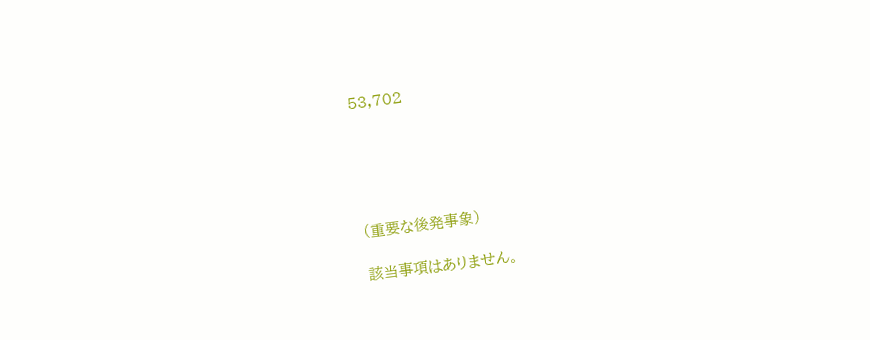53,702





(重要な後発事象)

該当事項はありません。